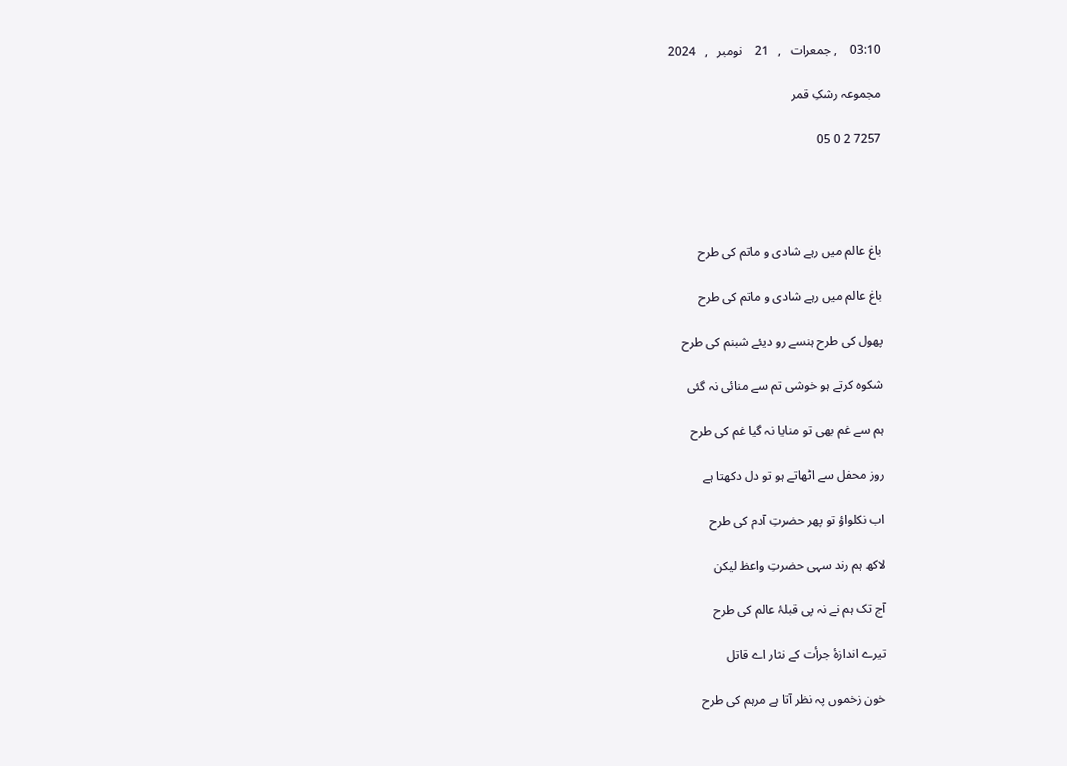03:10    , جمعرات   ,   21    نومبر   ,   2024

مجموعہ رشکِ قمر

7257 2 0 05




باغ عالم میں رہے شادی و ماتم کی طرح

باغ عالم میں رہے شادی و ماتم کی طرح

پھول کی طرح ہنسے رو دیئے شبنم کی طرح

شکوہ کرتے ہو خوشی تم سے منائی نہ گئی

ہم سے غم بھی تو منایا نہ گیا غم کی طرح

روز محفل سے اٹھاتے ہو تو دل دکھتا ہے

اب نکلواؤ تو پھر حضرتِ آدم کی طرح

لاکھ ہم رند سہی حضرتِ واعظ لیکن

آج تک ہم نے نہ پی قبلۂ عالم کی طرح

تیرے اندازۂ جرأت کے نثار اے قاتل

خون زخموں پہ نظر آتا ہے مرہم کی طرح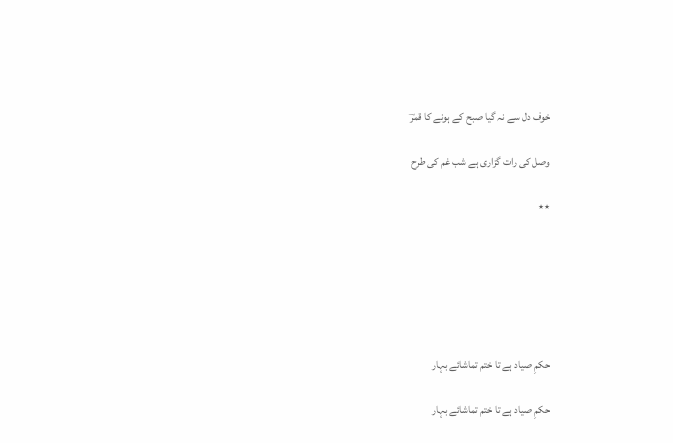خوف دل سے نہ گیا صبح کے ہونے کا قمرؔ

وصل کی رات گزاری ہے شب غم کی طرح

٭٭






حکمِ صیاد ہے تا ختم تماشائے بہار

حکمِ صیاد ہے تا ختم تماشائے بہار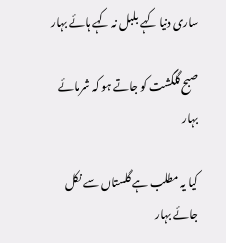ساری دنیا کہے بلبل نہ کہے ہائے بہار

صبح گلگشت کو جاتے ہو کہ شرمائے بہار

کیا یہ مطلب ہے گلستاں سے نکل جائے بہار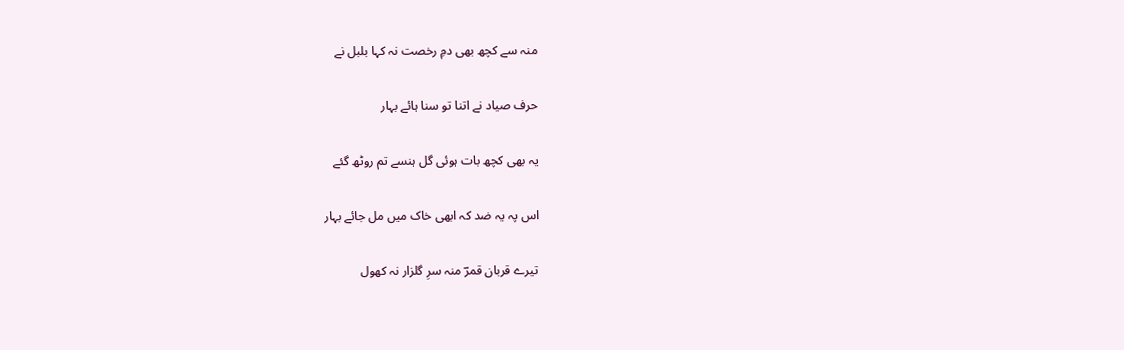منہ سے کچھ بھی دمِ رخصت نہ کہا بلبل نے

حرف صیاد نے اتنا تو سنا ہائے بہار

یہ بھی کچھ بات ہوئی گل ہنسے تم روٹھ گئے

اس پہ یہ ضد کہ ابھی خاک میں مل جائے بہار

تیرے قربان قمرؔ منہ سرِ گلزار نہ کھول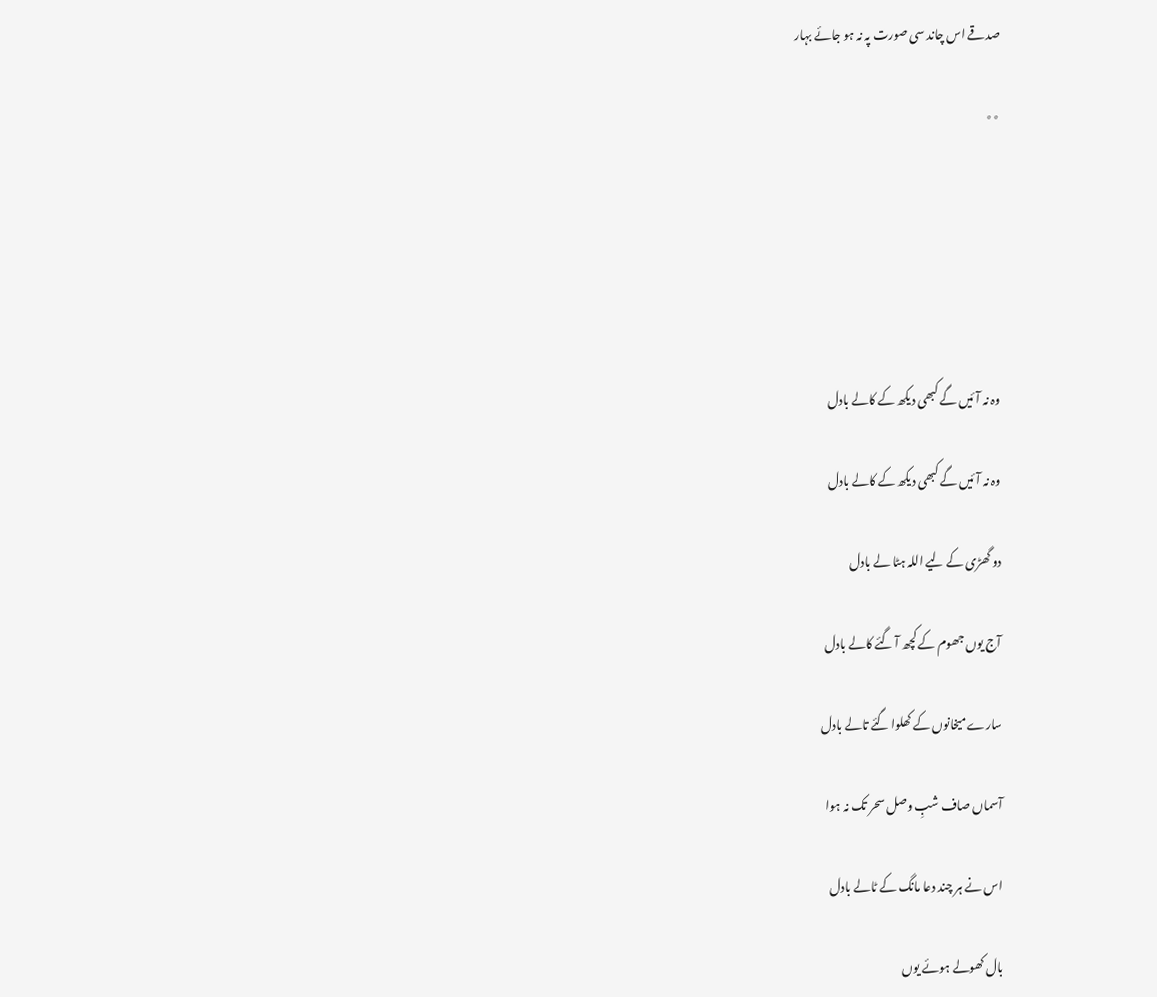صدقے اس چاند سی صورت پہ نہ ہو جائے بہار

٭٭






وہ نہ آئیں گے کبھی دیکھ کے کالے بادل

وہ نہ آئیں گے کبھی دیکھ کے کالے بادل

دو گھڑی کے لیے اللہ ہٹا لے بادل

آج یوں جھوم کے کچھ آ گئے کالے بادل

سارے میخانوں کے کھلوا گئے تالے بادل

آسماں صاف شبِ وصل سحر تک نہ ہوا

اس نے ہر چند دعا مانگ کے ٹالے بادل

بال کھولے ہوئے یوں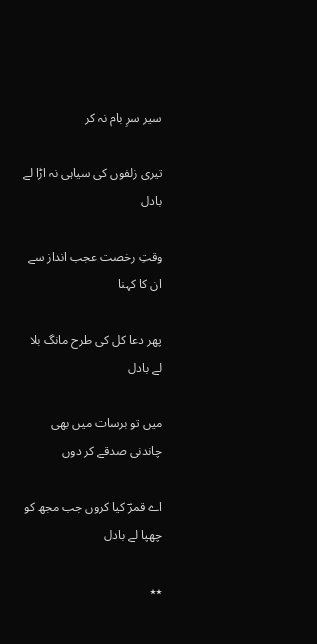سیر سرِ بام نہ کر

تیری زلفوں کی سیاہی نہ اڑا لے بادل

وقتِ رخصت عجب انداز سے ان کا کہنا

پھر دعا کل کی طرح مانگ بلا لے بادل

میں تو برسات میں بھی چاندنی صدقے کر دوں

اے قمرؔ کیا کروں جب مجھ کو چھپا لے بادل

٭٭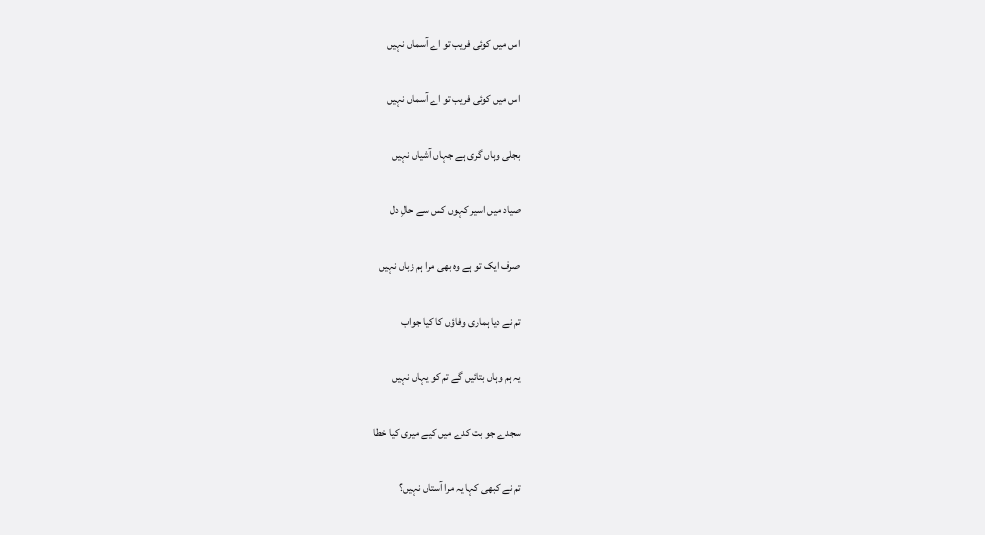اس میں کوئی فریب تو اے آسماں نہیں

اس میں کوئی فریب تو اے آسماں نہیں

بجلی وہاں گری ہے جہاں آشیاں نہیں

صیاد میں اسیر کہوں کس سے حالِ دل

صرف ایک تو ہے وہ بھی مرا ہم زباں نہیں

تم نے دیا ہماری وفاؤں کا کیا جواب

یہ ہم وہاں بتائیں گے تم کو یہاں نہیں

سجدے جو بت کدے میں کیے میری کیا خطا

تم نے کبھی کہا یہ مرا آستاں نہیں؟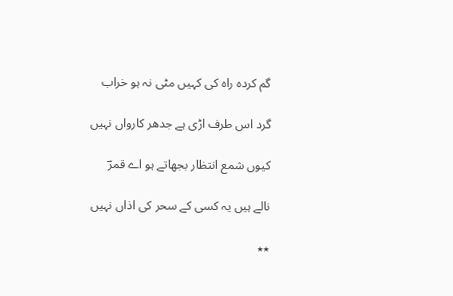گم کردہ راہ کی کہیں مٹی نہ ہو خراب

گرد اس طرف اڑی ہے جدھر کارواں نہیں

کیوں شمع انتظار بجھاتے ہو اے قمرؔ

نالے ہیں یہ کسی کے سحر کی اذاں نہیں

٭٭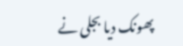پھونک دیا بجلی نے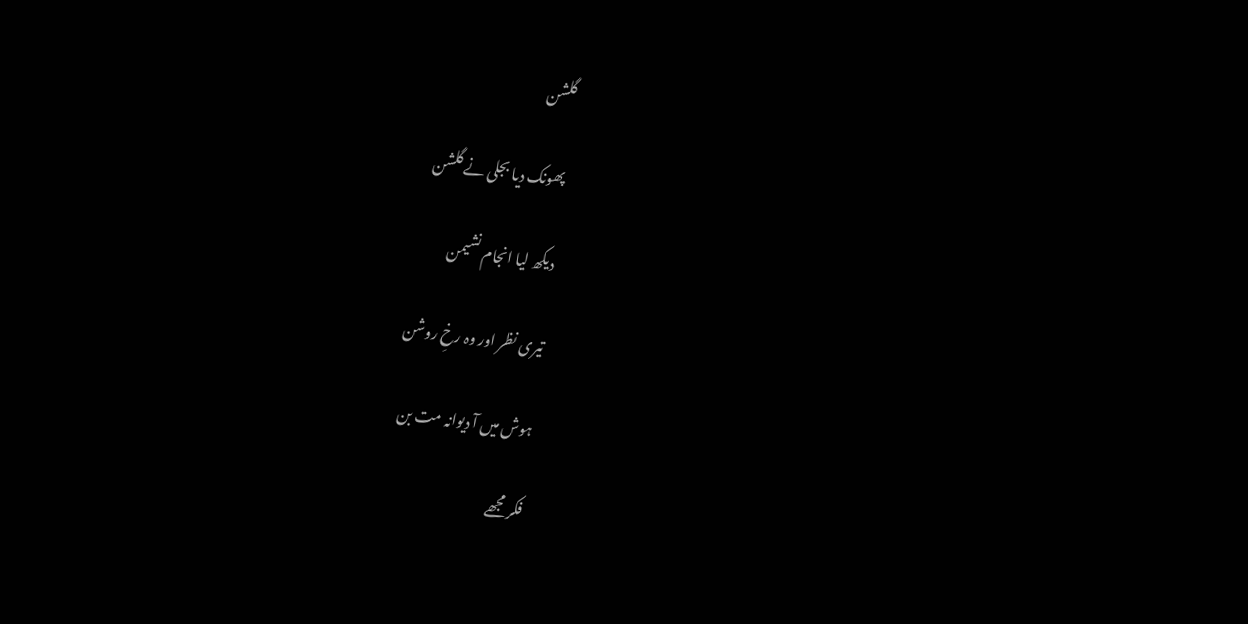گلشن

پھونک دیا بجلی نے گلشن

دیکھ لیا انجام نشیمن

تیری نظر اور وہ رخِ روشن

ہوش میں آ دیوانہ مت بن

فکر مجھے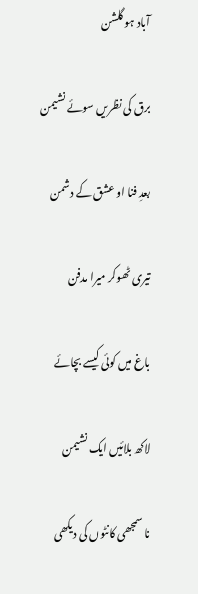آباد ہو گلشن

برق کی نظریں سوئے نشیمن

بعدِ فنا او عشق کے دشمن

تیری ٹھوکر میرا مدفن

باغ میں کوئی کیسے بچائے

لاکھ بلائیں ایک نشیمن

نا سمجھی کانٹوں کی دیکھی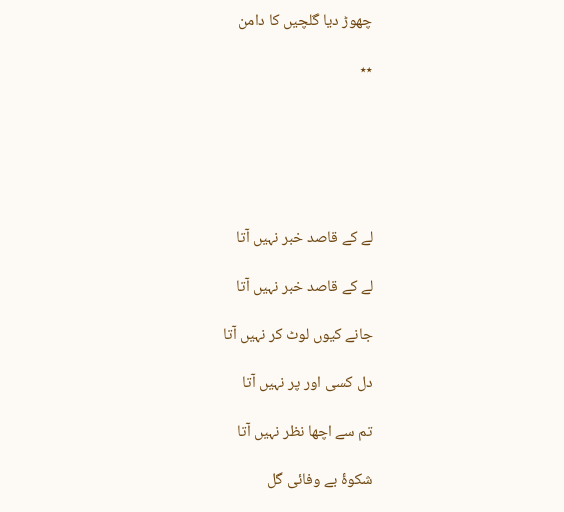چھوڑ دیا گلچیں کا دامن

٭٭






لے کے قاصد خبر نہیں آتا

لے کے قاصد خبر نہیں آتا

جانے کیوں لوٹ کر نہیں آتا

دل کسی اور پر نہیں آتا

تم سے اچھا نظر نہیں آتا

شکوۂ بے وفائی گل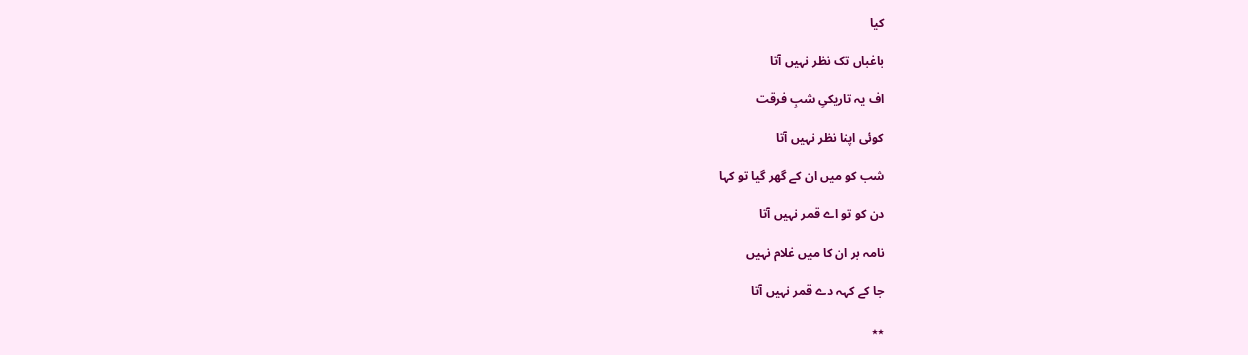کیا

باغباں تک نظر نہیں آتا

اف یہ تاریکیِ شبِ فرقت

کوئی اپنا نظر نہیں آتا

شب کو میں ان کے گھر گیا تو کہا

دن کو تو اے قمر نہیں آتا

نامہ بر ان کا میں غلام نہیں

جا کے کہہ دے قمر نہیں آتا

٭٭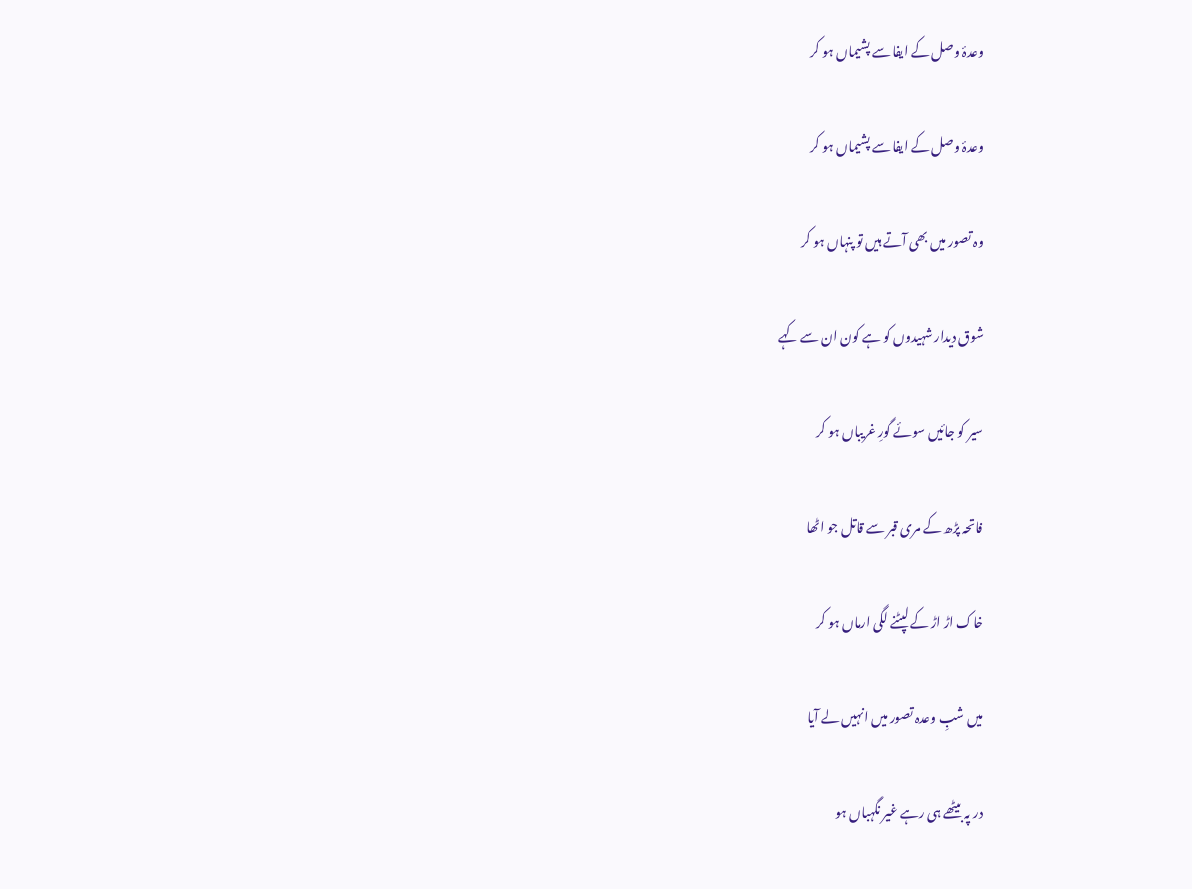وعدۂ وصل کے ایفا سے پشیماں ہو کر

وعدۂ وصل کے ایفا سے پشیماں ہو کر

وہ تصور میں بھی آتے ہیں تو پنہاں ہو کر

شوق دیدار شہیدوں کو ہے کون ان سے کہے

سیر کو جائیں سوئے گورِ غریباں ہو کر

فاتحہ پڑھ کے مری قبر سے قاتل جو اٹھا

خاک اڑ اڑ کے لپٹنے لگی ارماں ہو کر

میں شبِ وعدہ تصور میں انہیں لے آیا

در پہ بیٹھے ہی رہے غیر نگہباں ہو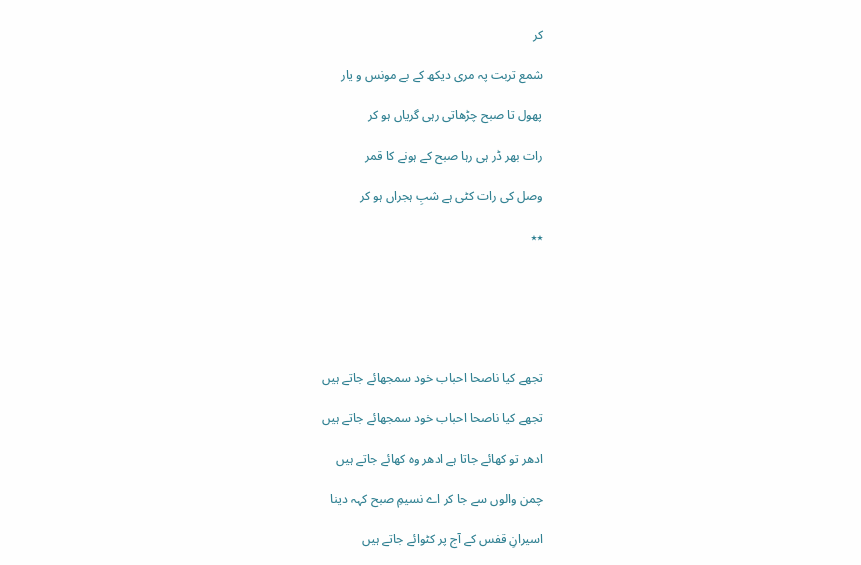کر

شمع تربت پہ مری دیکھ کے بے مونس و یار

پھول تا صبح چڑھاتی رہی گریاں ہو کر

رات بھر ڈر ہی رہا صبح کے ہونے کا قمر

وصل کی رات کٹی ہے شبِ ہجراں ہو کر

٭٭






تجھے کیا ناصحا احباب خود سمجھائے جاتے ہیں

تجھے کیا ناصحا احباب خود سمجھائے جاتے ہیں

ادھر تو کھائے جاتا ہے ادھر وہ کھائے جاتے ہیں

چمن والوں سے جا کر اے نسیمِ صبح کہہ دینا

اسیرانِ قفس کے آج پر کٹوائے جاتے ہیں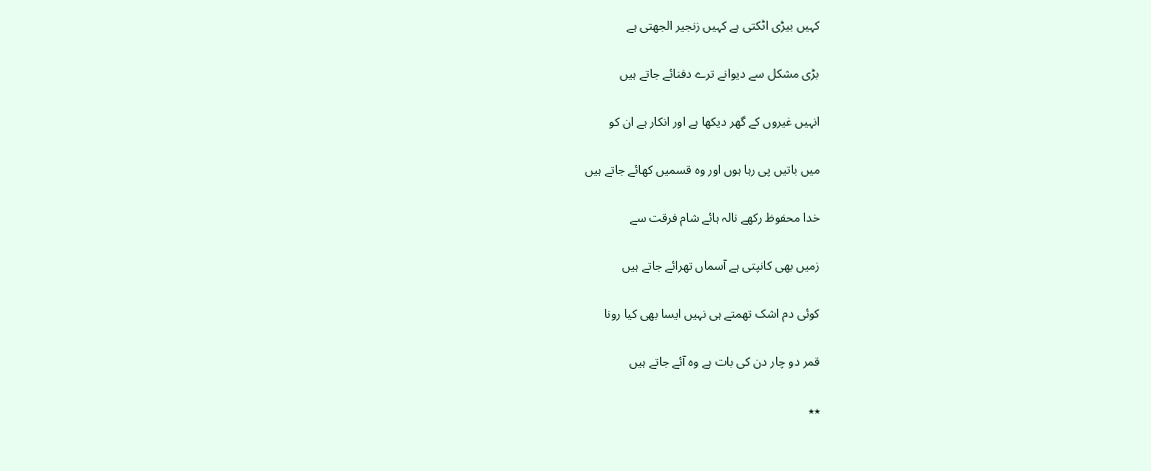کہیں بیڑی اٹکتی ہے کہیں زنجیر الجھتی ہے

بڑی مشکل سے دیوانے ترے دفنائے جاتے ہیں

انہیں غیروں کے گھر دیکھا ہے اور انکار ہے ان کو

میں باتیں پی رہا ہوں اور وہ قسمیں کھائے جاتے ہیں

خدا محفوظ رکھے نالہ ہائے شام فرقت سے

زمیں بھی کانپتی ہے آسماں تھرائے جاتے ہیں

کوئی دم اشک تھمتے ہی نہیں ایسا بھی کیا رونا

قمر دو چار دن کی بات ہے وہ آئے جاتے ہیں

٭٭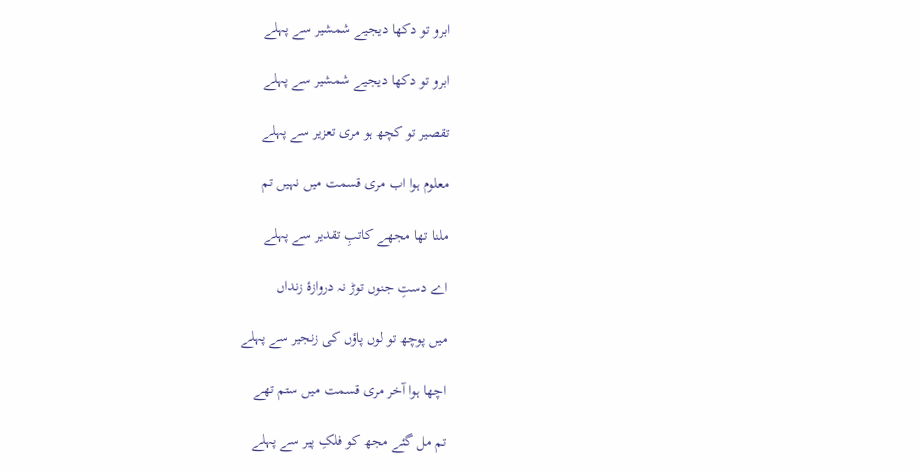ابرو تو دکھا دیجیے شمشیر سے پہلے

ابرو تو دکھا دیجیے شمشیر سے پہلے

تقصیر تو کچھ ہو مری تعزیر سے پہلے

معلوم ہوا اب مری قسمت میں نہیں تم

ملنا تھا مجھے کاتبِ تقدیر سے پہلے

اے دستِ جنوں توڑ نہ دروازۂ زنداں

میں پوچھ تو لوں پاؤں کی زنجیر سے پہلے

اچھا ہوا آخر مری قسمت میں ستم تھے

تم مل گئے مجھ کو فلکِ پیر سے پہلے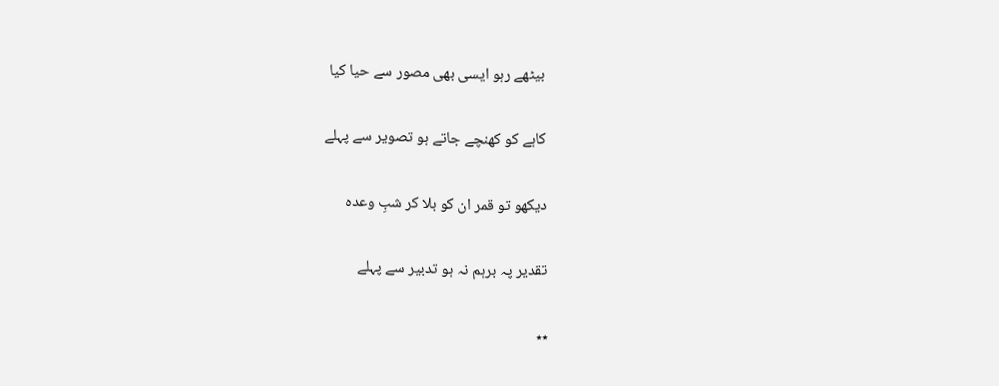بیٹھے رہو ایسی بھی مصور سے حیا کیا

کاہے کو کھنچے جاتے ہو تصویر سے پہلے

دیکھو تو قمر ان کو بلا کر شبِ وعدہ

تقدیر پہ برہم نہ ہو تدبیر سے پہلے

٭٭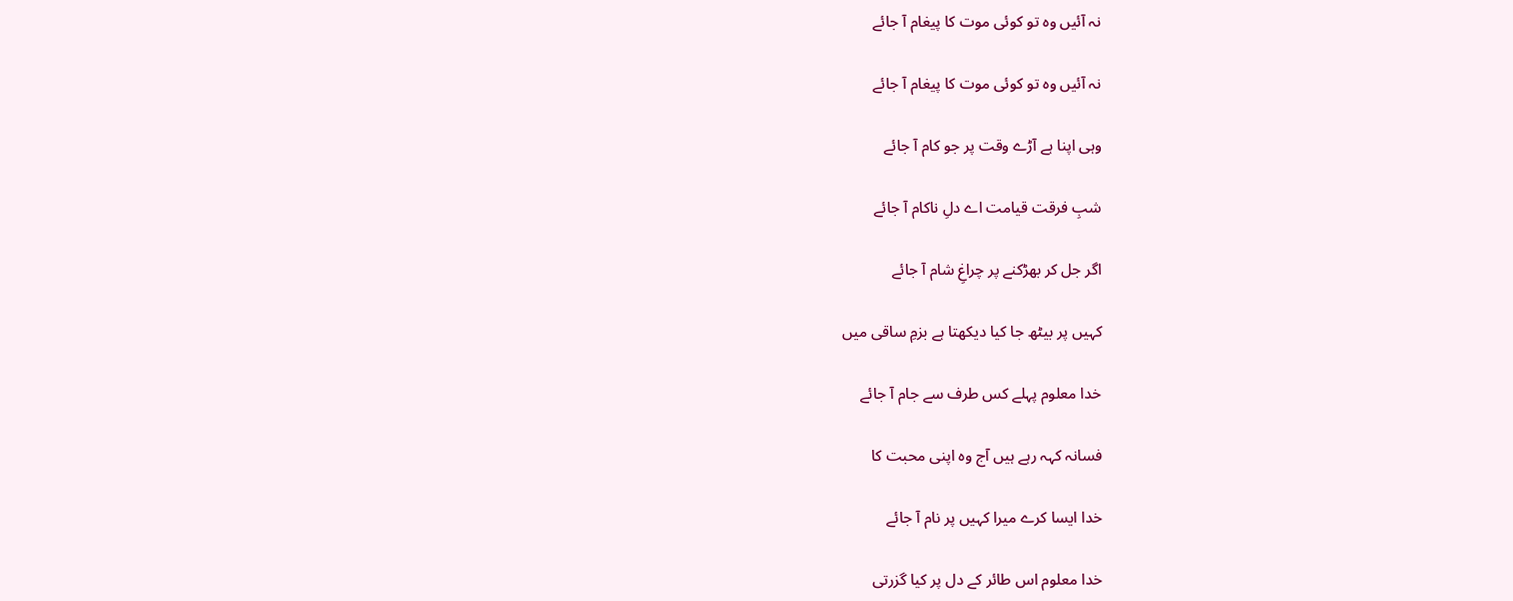نہ آئیں وہ تو کوئی موت کا پیغام آ جائے

نہ آئیں وہ تو کوئی موت کا پیغام آ جائے

وہی اپنا ہے آڑے وقت پر جو کام آ جائے

شبِ فرقت قیامت اے دلِ ناکام آ جائے

اگر جل کر بھڑکنے پر چراغِ شام آ جائے

کہیں پر بیٹھ جا کیا دیکھتا ہے بزمِ ساقی میں

خدا معلوم پہلے کس طرف سے جام آ جائے

فسانہ کہہ رہے ہیں آج وہ اپنی محبت کا

خدا ایسا کرے میرا کہیں پر نام آ جائے

خدا معلوم اس طائر کے دل پر کیا گزرتی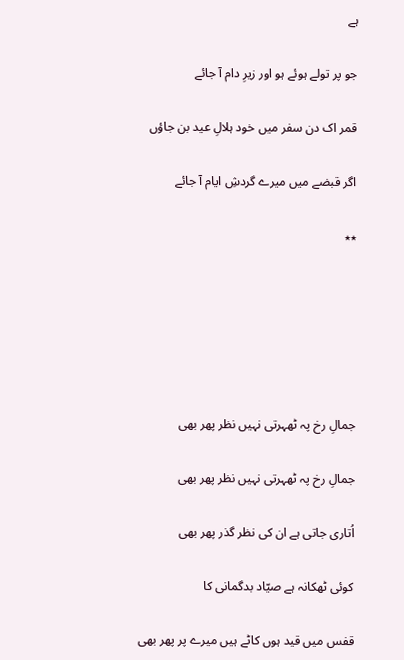ہے

جو پر تولے ہوئے ہو اور زیرِ دام آ جائے

قمر اک دن سفر میں خود ہلالِ عید بن جاؤں

اگر قبضے میں میرے گردشِ ایام آ جائے

٭٭






جمالِ رخ پہ ٹھہرتی نہیں نظر پھر بھی

جمالِ رخ پہ ٹھہرتی نہیں نظر پھر بھی

اُتاری جاتی ہے ان کی نظر گذر پھر بھی

کوئی ٹھکانہ ہے صیّاد بدگمانی کا

قفس میں قید ہوں کاٹے ہیں میرے پر پھر بھی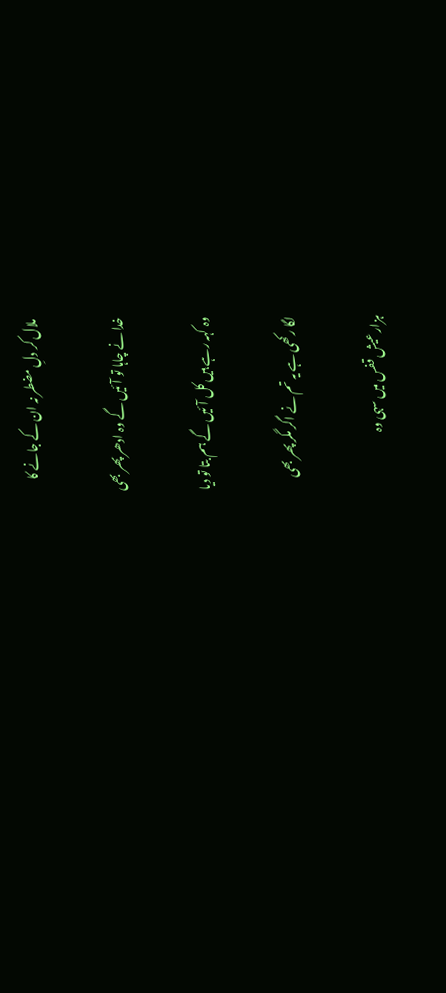ملال کر دلِ مضطر نہ ان کے جانے کا

خدا نے چاہا تو آئیں گے وہ ادھر پھر بھی

وہ کہہ رہے ہیں کل آئیں گے ہم بتا تو دیا

لگا رکھی ہے یہ تم نے اگر مگر پھر بھی

ہزار عیش قفس میں سہی وہ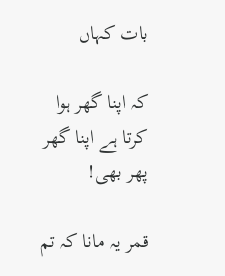بات کہاں

کہ اپنا گھر ہوا کرتا ہے اپنا گھر پھر بھی!

قمر یہ مانا کہ تم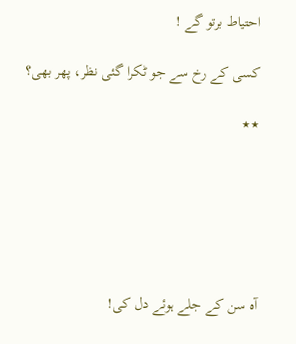احتیاط برتو گے !

کسی کے رخ سے جو ٹکرا گئی نظر، پھر بھی؟

٭٭






آہ سن کے جلے ہوئے دل کی!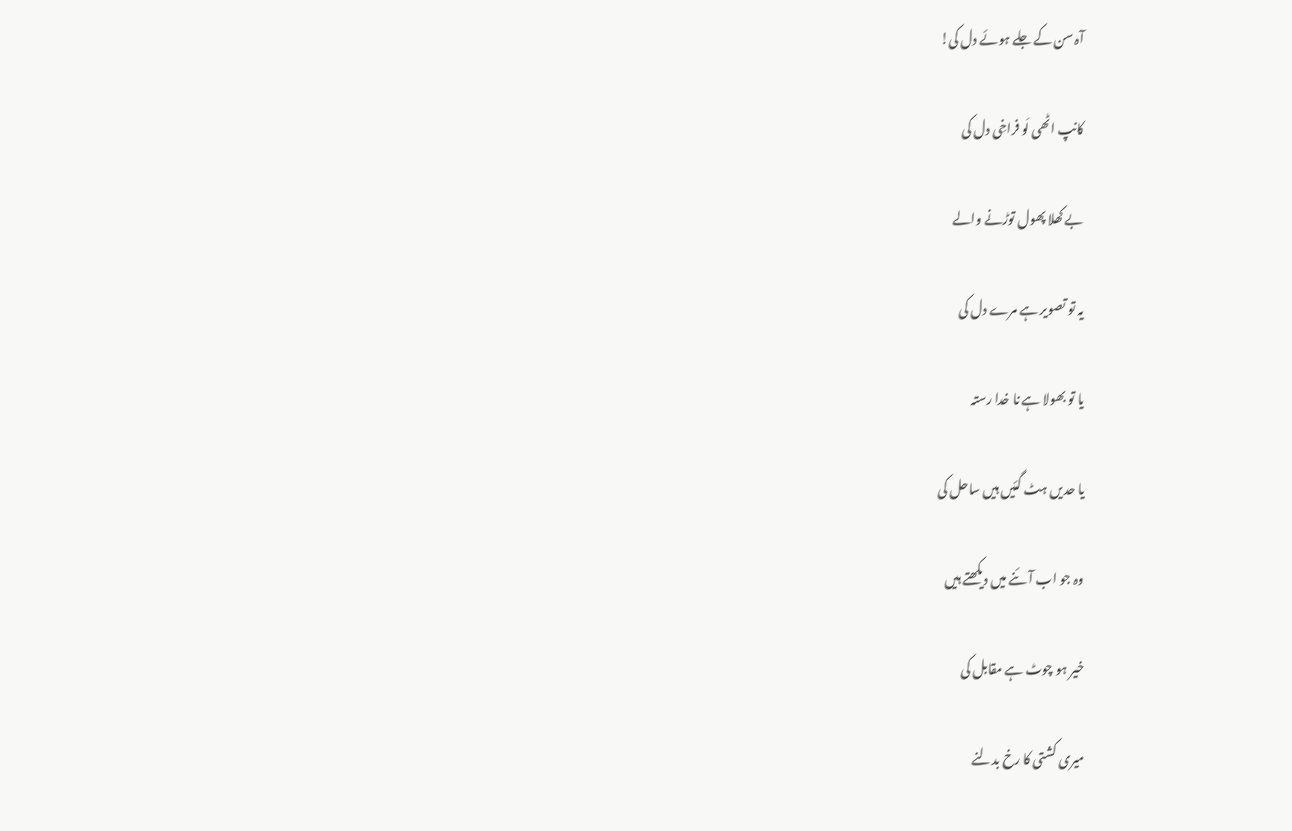آہ سن کے جلے ہوئے دل کی!

کانپ اٹھی لَو فراخِی دل کی

بے کھلا پھول توڑنے والے

یہ تو تصویر ہے مرے دل کی

یا تو بھولا ہے نا خدا رستہ

یا حدیں ہٹ گئیں ہیں ساحل کی

وہ جو اب آئنے میں دیکھتے ہیں

خیر ہو چوٹ ہے مقابل کی

میری کشتی کا رخ بدلنے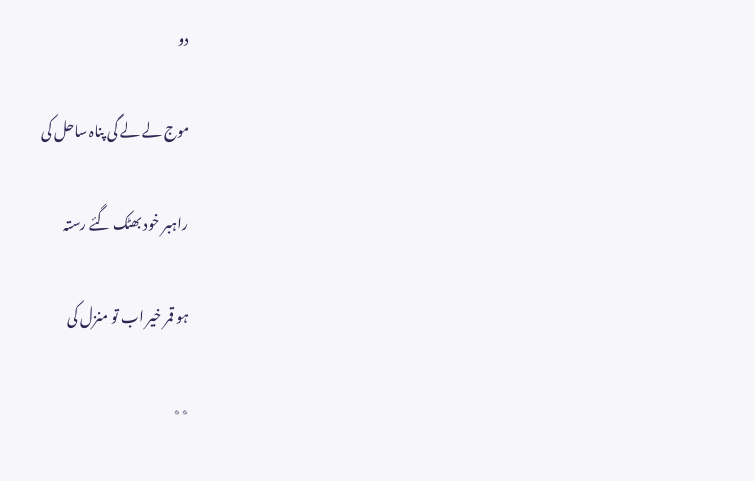دو

موج لے لے گی پناہ ساحل کی

راہبر خود بھٹک گئے رستہ

ہو قمر خیر اب تو منزل کی

٭٭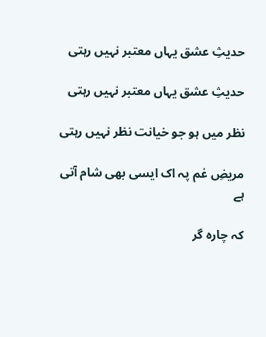حدیثِ عشق یہاں معتبر نہیں رہتی

حدیثِ عشق یہاں معتبر نہیں رہتی

نظر میں ہو جو خیانت نظر نہیں رہتی

مریضِ غم پہ اک ایسی بھی شام آتی ہے

کہ چارہ گر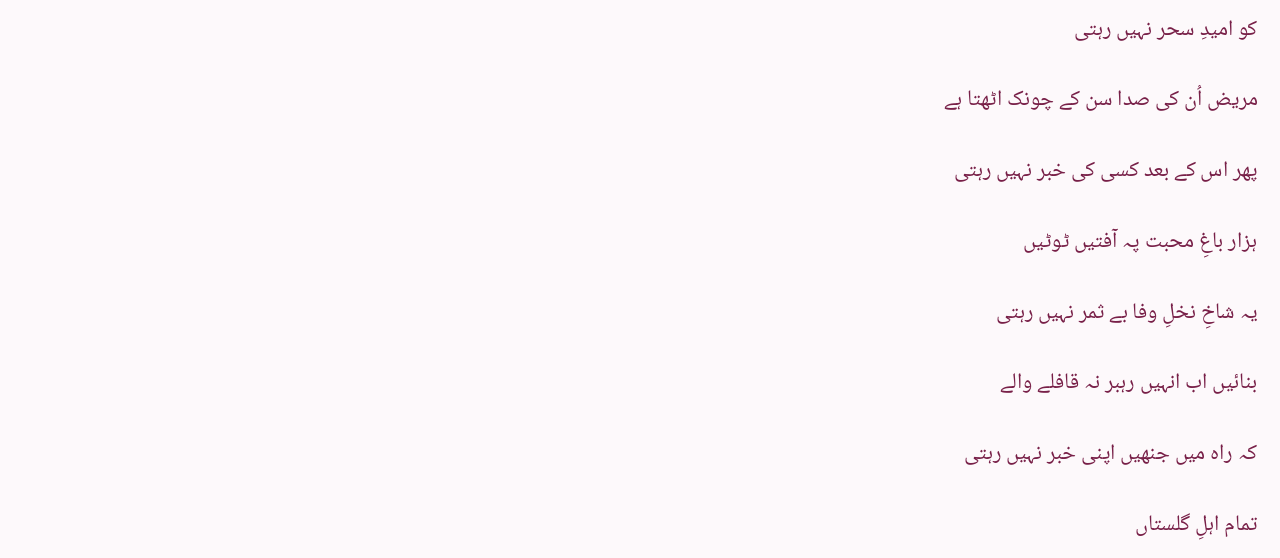کو امیدِ سحر نہیں رہتی

مریض اُن کی صدا سن کے چونک اٹھتا ہے

پھر اس کے بعد کسی کی خبر نہیں رہتی

ہزار باغِ محبت پہ آفتیں ٹوٹیں

یہ شاخِ نخلِ وفا بے ثمر نہیں رہتی

بنائیں اب انہیں رہبر نہ قافلے والے

کہ راہ میں جنھیں اپنی خبر نہیں رہتی

تمام اہلِ گلستاں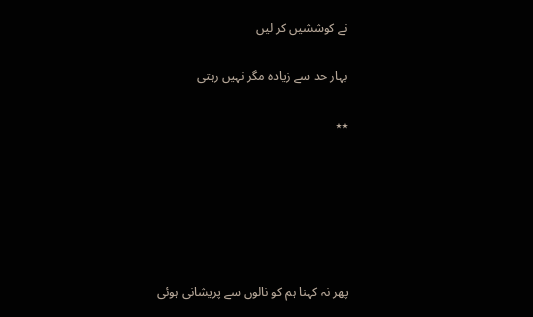نے کوششیں کر لیں

بہار حد سے زیادہ مگر نہیں رہتی

٭٭






پھر نہ کہنا ہم کو نالوں سے پریشانی ہوئی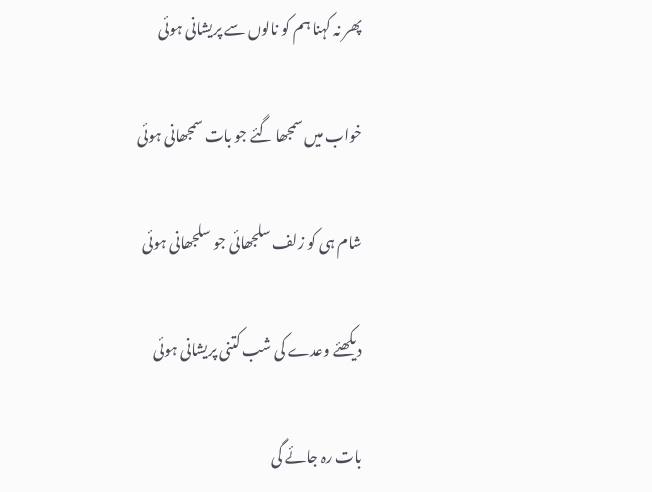پھر نہ کہنا ہم کو نالوں سے پریشانی ہوئی

خواب میں سمجھا گئے جو بات سمجھانی ہوئی

شام ہی کو زلف سلجھائی جو سلجھانی ہوئی

دیکھئے وعدے کی شب کتنی پریشانی ہوئی

بات رہ جائے گی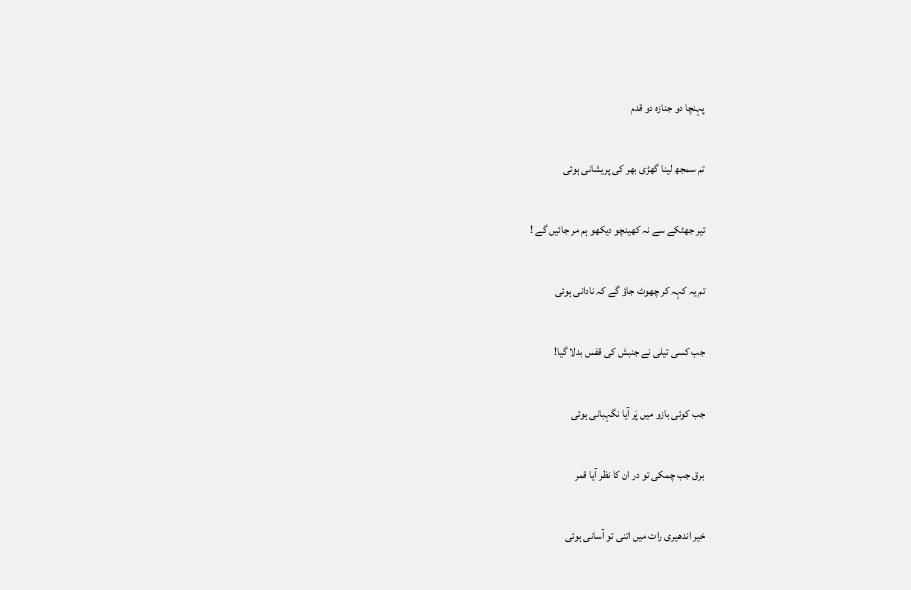پہنچا دو جنازہ دو قدم

تم سمجھ لینا گھڑی بھر کی پریشانی ہوئی

تیر جھٹکے سے نہ کھینچو دیکھو ہم مر جائیں گے !

تم یہ کہہ کر چھوٹ جاؤ گے کہ نادانی ہوئی

جب کسی تیلی نے جنبش کی قفس بدلا گیا!

جب کوئی بازو میں پَر آیا نگہبانی ہوئی

برق جب چمکی تو در ان کا نظر آیا قمر

خیر اندھیری رات میں اتنی تو آسانی ہوئی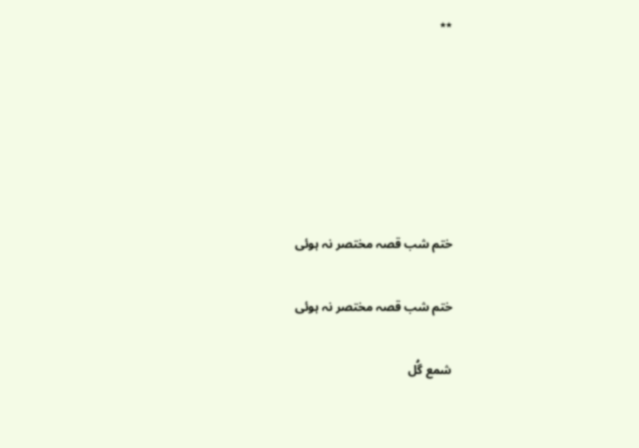٭٭






ختم شب قصہ مختصر نہ ہوئی

ختم شب قصہ مختصر نہ ہوئی

شمع گُل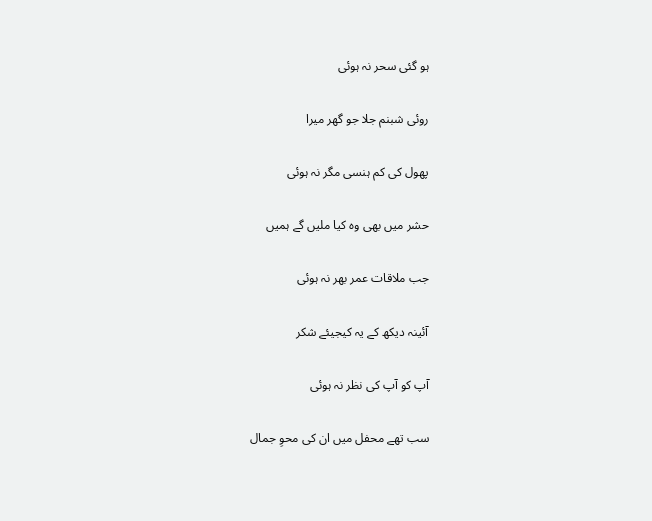ہو گئی سحر نہ ہوئی

روئی شبنم جلا جو گھر میرا

پھول کی کم ہنسی مگر نہ ہوئی

حشر میں بھی وہ کیا ملیں گے ہمیں

جب ملاقات عمر بھر نہ ہوئی

آئینہ دیکھ کے یہ کیجیئے شکر

آپ کو آپ کی نظر نہ ہوئی

سب تھے محفل میں ان کی محوِ جمال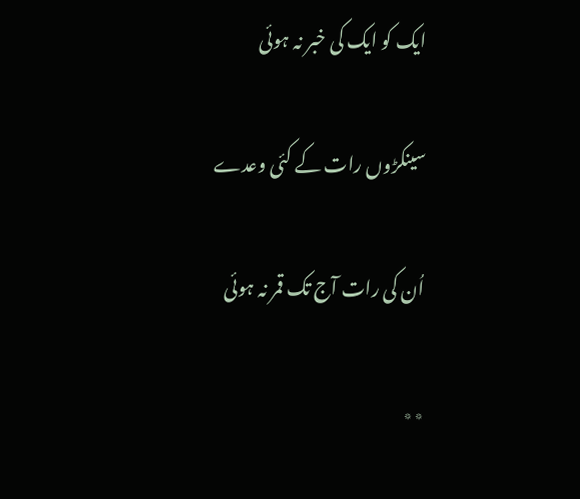ایک کو ایک کی خبر نہ ہوئی

سینکڑوں رات کے کئی وعدے

اُن کی رات آج تک قمر نہ ہوئی

٭٭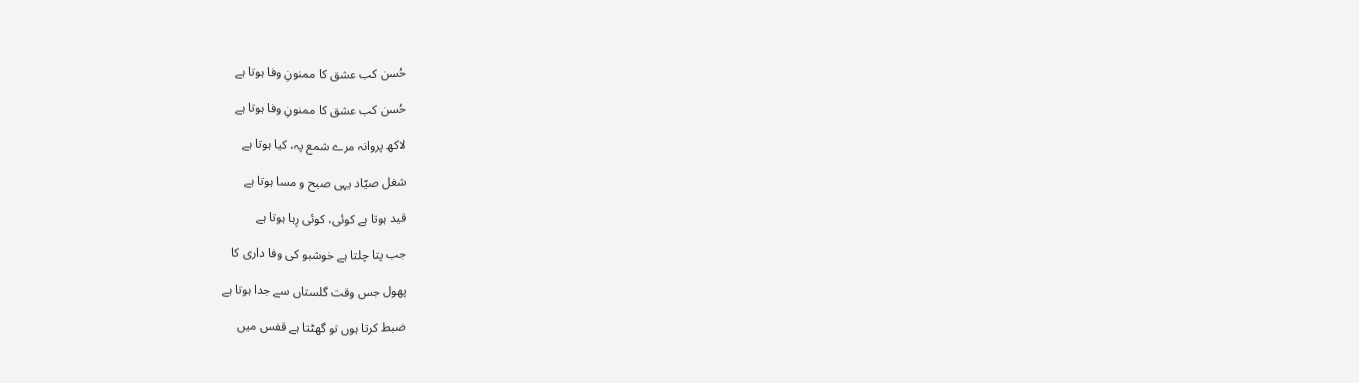حُسن کب عشق کا ممنونِ وفا ہوتا ہے

حُسن کب عشق کا ممنونِ وفا ہوتا ہے

لاکھ پروانہ مرے شمع پہ، کیا ہوتا ہے

شغل صیّاد یہی صبح و مسا ہوتا ہے

قید ہوتا ہے کوئی، کوئی رِہا ہوتا ہے

جب پتا چلتا ہے خوشبو کی وفا داری کا

پھول جس وقت گلستاں سے جدا ہوتا ہے

ضبط کرتا ہوں تو گھٹتا ہے قفس میں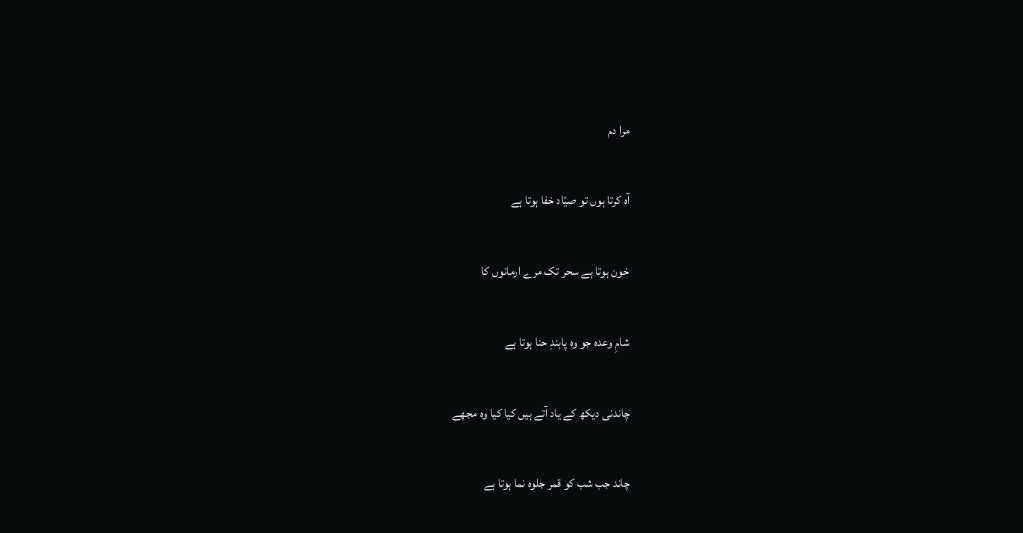مرا دم

آہ کرتا ہوں تو صیّاد خفا ہوتا ہے

خون ہوتا ہے سحر تک مرے ارمانوں کا

شامِ وعدہ جو وہ پابندِ حنا ہوتا ہے

چاندنی دیکھ کے یاد آتے ہیں کیا کیا وہ مجھے

چاند جب شب کو قمر جلوہ نما ہوتا ہے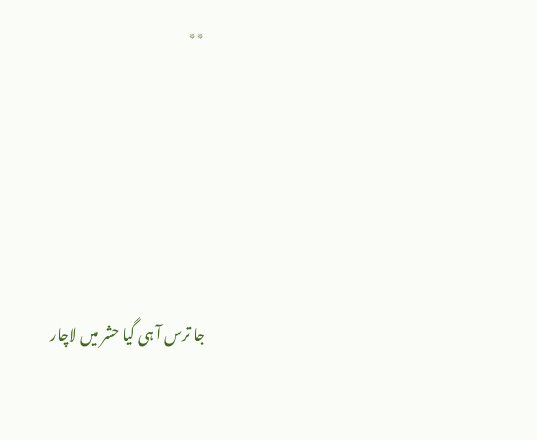٭٭






جا ترس آ ہی گیا حشر میں لاچار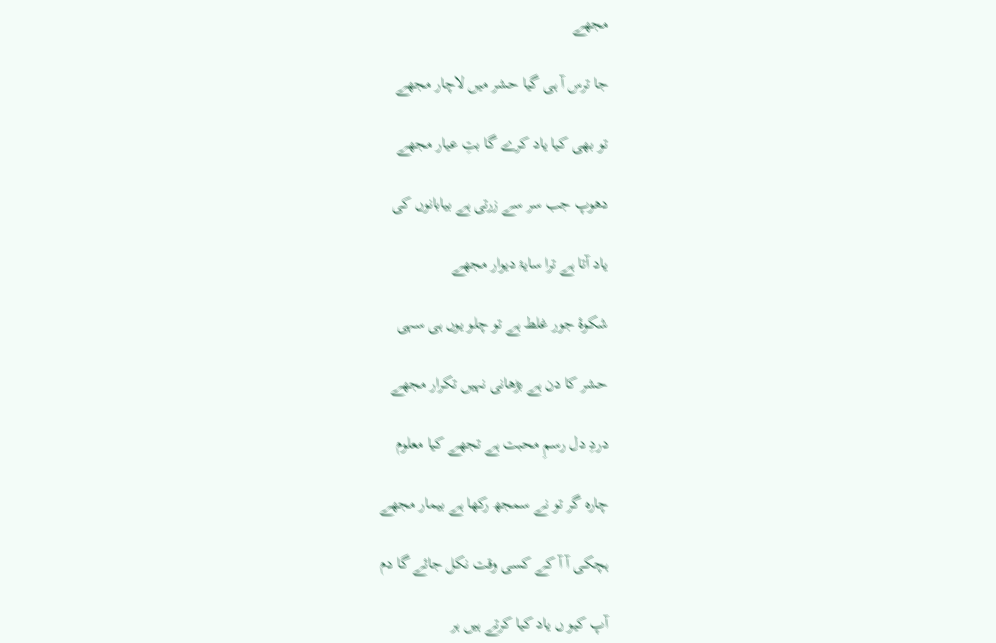مجھے

جا ترس آ ہی گیا حشر میں لاچار مجھے

تو بھی کیا یاد کرے گا بتِ عیار مجھے

دھوپ جب سر سے زرتی ہے بیابانوں کی

یاد آتا ہے ترا سایۂ دیوار مجھے

شکوۂ جور غلط ہے تو چلو یوں ہی سہی

حشر کا دن ہے بڑھانی نہیں تکرار مجھے

دردِ دل رسمِ محبت ہے تجھے کیا معلوم

چارہ گر تو نے سمجھ رکھا ہے بیمار مجھے

ہچکی آ آ کے کسی وقت نکل جائے گا دم

آپ کیو ں یاد کیا کرتے ہیں ہر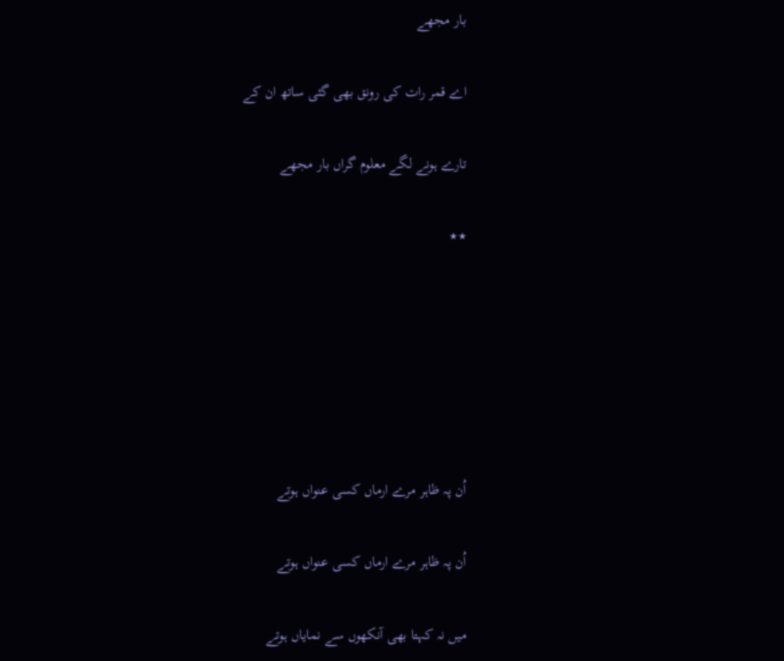بار مجھے

اے قمر رات کی رونق بھی گئی ساتھ ان کے

تارے ہونے لگے معلوم گراں بار مجھے

٭٭






اُن پہ ظاہر مرے ارماں کسی عنواں ہوتے

اُن پہ ظاہر مرے ارماں کسی عنواں ہوتے

میں نہ کہتا بھی آنکھوں سے نمایاں ہوتے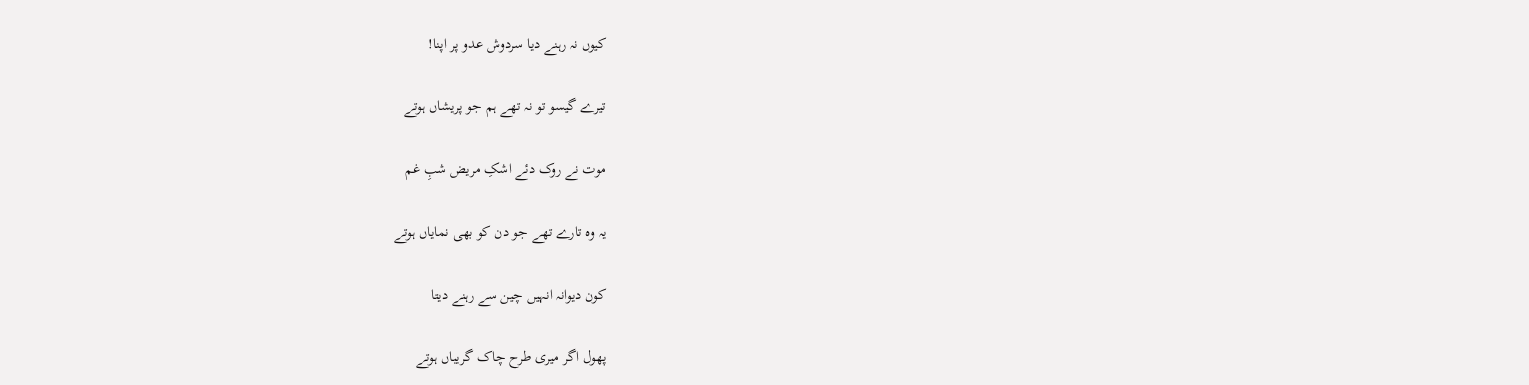کیوں نہ رہنے دیا سردوش عدو پر اپنا!

تیرے گیسو تو نہ تھے ہم جو پریشاں ہوتے

موت نے روک دئے اشکِ مریض شبِ غم

یہ وہ تارے تھے جو دن کو بھی نمایاں ہوتے

کون دیوانہ انہیں چین سے رہنے دیتا

پھول اگر میری طرح چاک گریباں ہوتے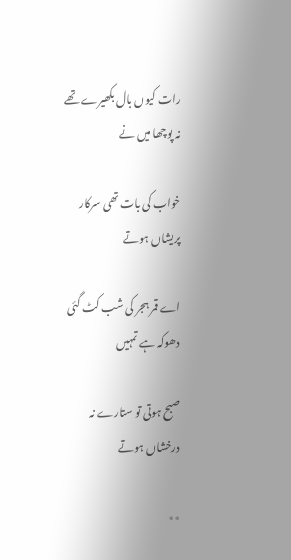رات کیوں بال بکھیرے تھے نہ پوچھا میں نے

خواب کی بات تھی سرکار پریشاں ہوتے

اے قمر ہجر کی شب کٹ گئی دھوکہ ہے تمہیں

صبح ہوتی تو ستارے نہ درخشاں ہوتے

٭٭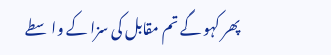پھر کہو گے تم مقابل کی سزا کے واسطے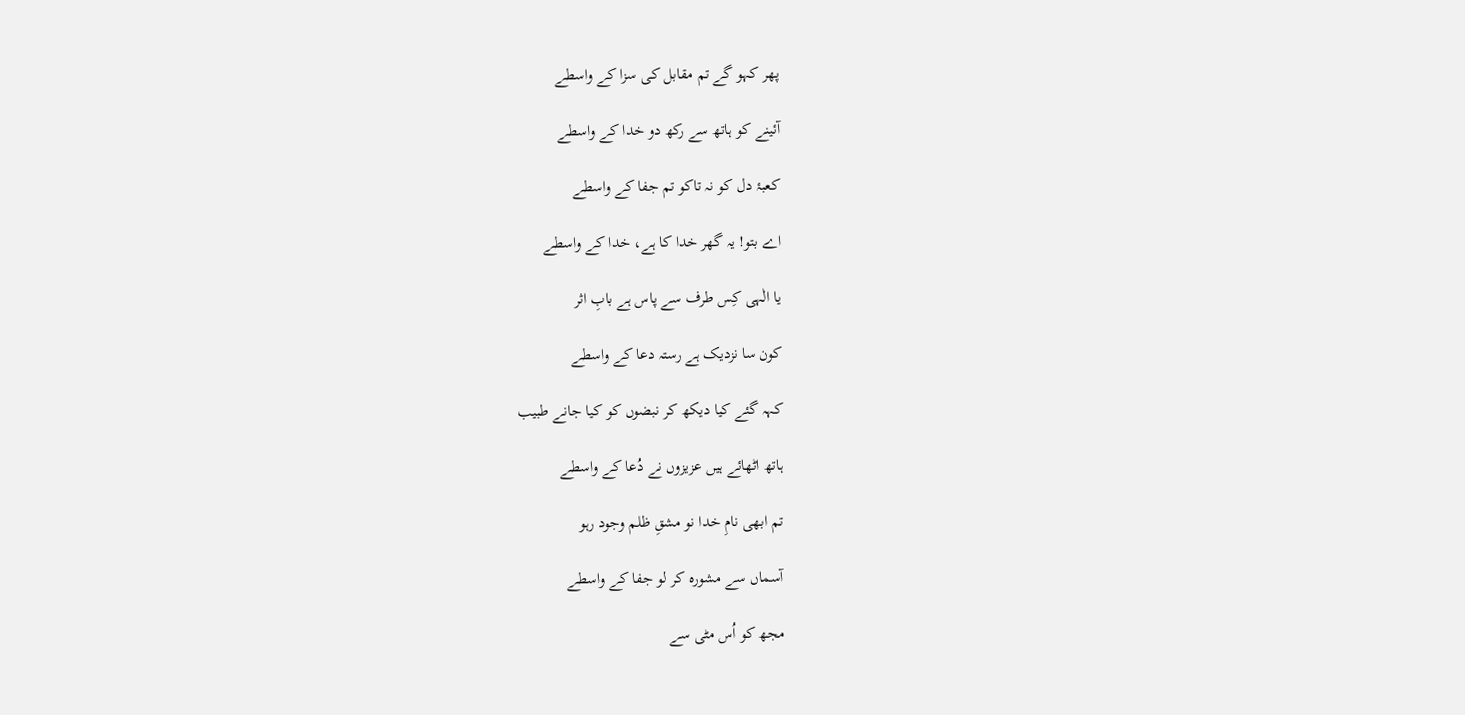پھر کہو گے تم مقابل کی سزا کے واسطے

آئینے کو ہاتھ سے رکھ دو خدا کے واسطے

کعبۂ دل کو نہ تاکو تم جفا کے واسطے

اے بتو! یہ گھر خدا کا ہے، خدا کے واسطے

یا الٰہی کِس طرف سے پاس ہے بابِ اثر

کون سا نزدیک ہے رستہ دعا کے واسطے

کہہ گئے کیا دیکھ کر نبضوں کو کیا جانے طبیب

ہاتھ اٹھائے ہیں عزیزوں نے دُعا کے واسطے

تم ابھی نامِ خدا نو مشقِ ظلم وجود رہو

آسماں سے مشورہ کر لو جفا کے واسطے

مجھ کو اُس مٹی سے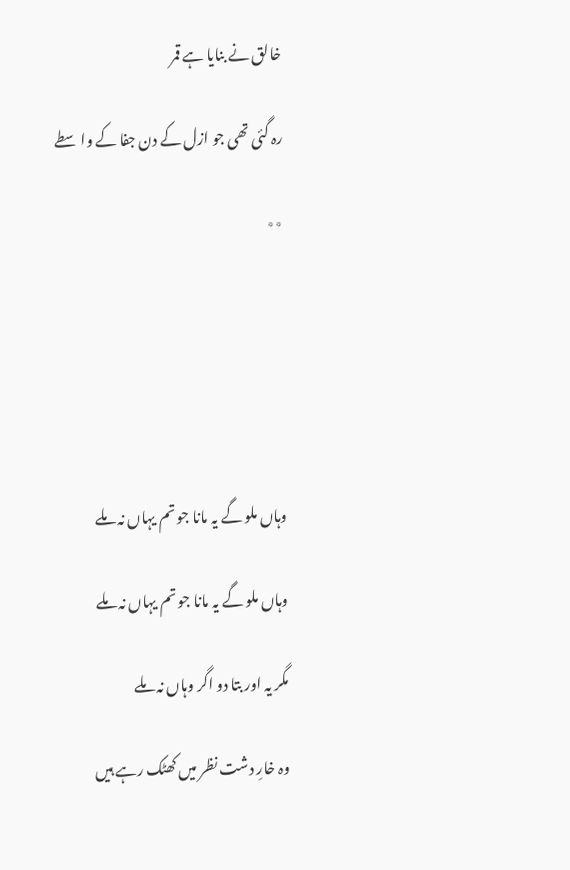خالق نے بنایا ہے قمر

رہ گئی تھی جو ازل کے دن جفا کے واسطے

٭٭






وہاں ملو گے یہ مانا جو تم یہاں نہ ملے

وہاں ملو گے یہ مانا جو تم یہاں نہ ملے

مگر یہ اور بتا دو اگر وہاں نہ ملے

وہ خارِ دشت نظر میں کھٹک رہے ہیں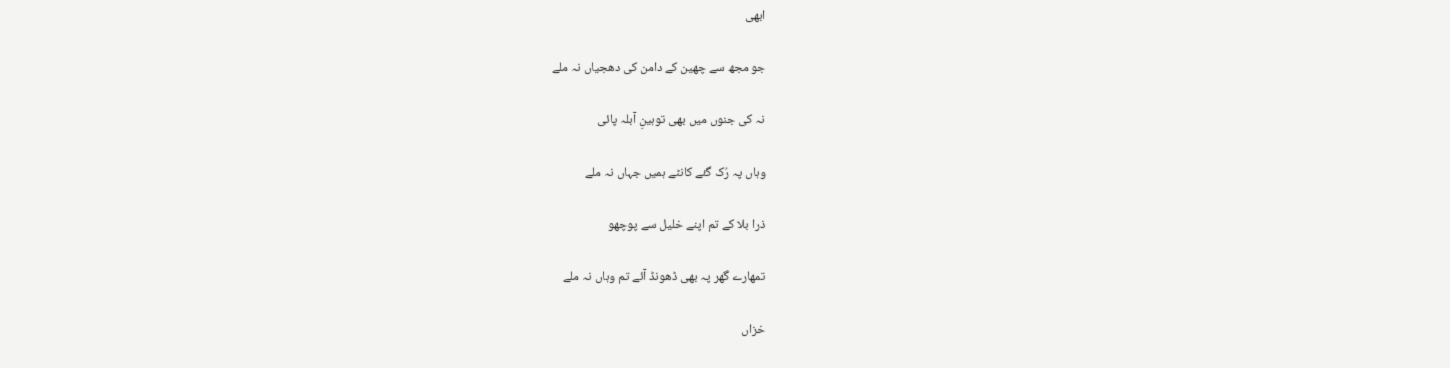ابھی

جو مجھ سے چھین کے دامن کی دھجیاں نہ ملے

نہ کی جنوں میں بھی توہینِ آبلہ پائی

وہاں پہ رُک گئے کانٹے ہمیں جہاں نہ ملے

ذرا بلا کے تم اپنے خلیل سے پوچھو

تمھارے گھر پہ بھی ڈھونڈ آئے تم وہاں نہ ملے

خزاں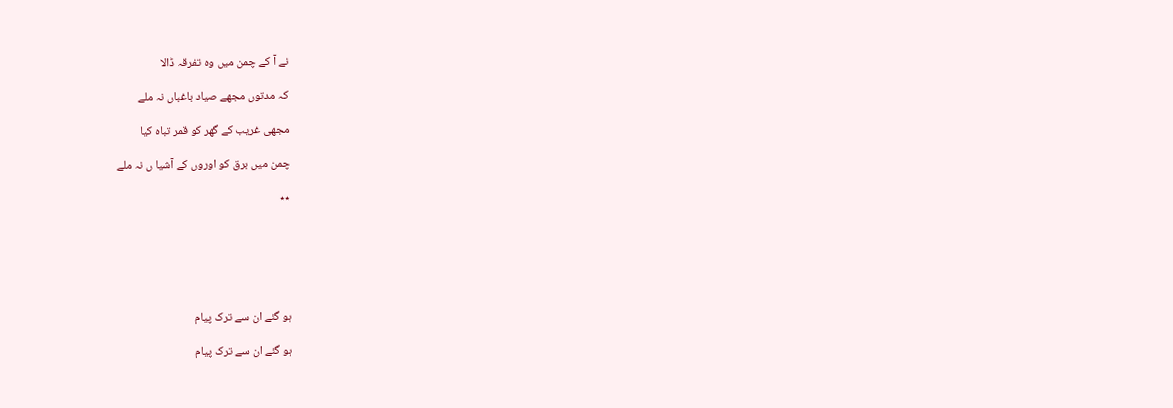نے آ کے چمن میں وہ تفرقہ ڈالا

کہ مدتوں مجھے صیاد باغباں نہ ملے

مجھی غریب کے گھر کو قمر تباہ کیا

چمن میں برق کو اوروں کے آشیا ں نہ ملے

٭٭






ہو گئے ان سے ترک پیام

ہو گئے ان سے ترک پیام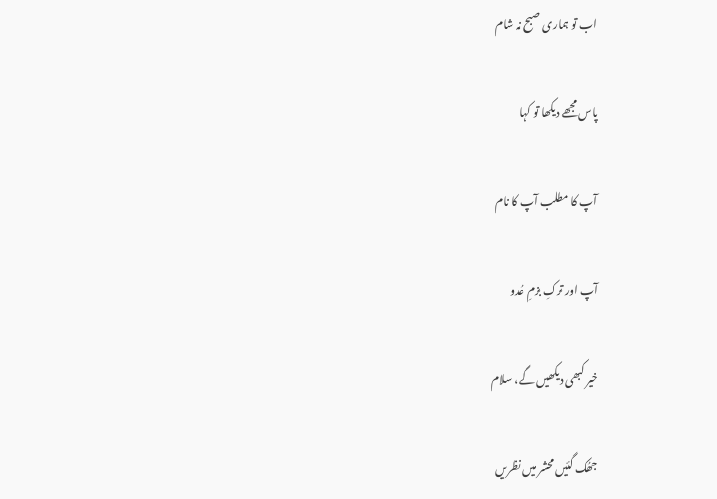اب تو ہماری صبح نہ شام

پاس مجھے دیکھا تو کہا

آپ کا مطلب آپ کا نام

آپ اور ترکِ بزمِ عُدو

خیر کبھی دیکھیں گے، سلام

جھُک گئیں محشر میں نظریں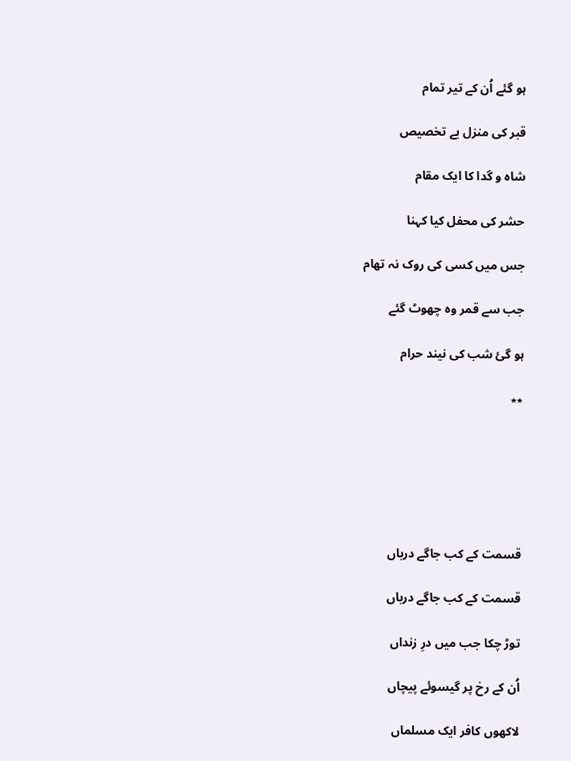ہو گئے اُن کے تیر تمام

قبر کی منزل بے تخصیص

شاہ و گدا کا ایک مقام

حشر کی محفل کیا کہنا

جس میں کسی کی روک نہ تھام

جب سے قمر وہ چھوٹ گئے

ہو گئ شب کی نیند حرام

٭٭






قسمت کے کب جاگے درباں

قسمت کے کب جاگے درباں

توڑ چکا جب میں درِ زنداں

اُن کے رخ پر گیسوئے پیچاں

لاکھوں کافر ایک مسلماں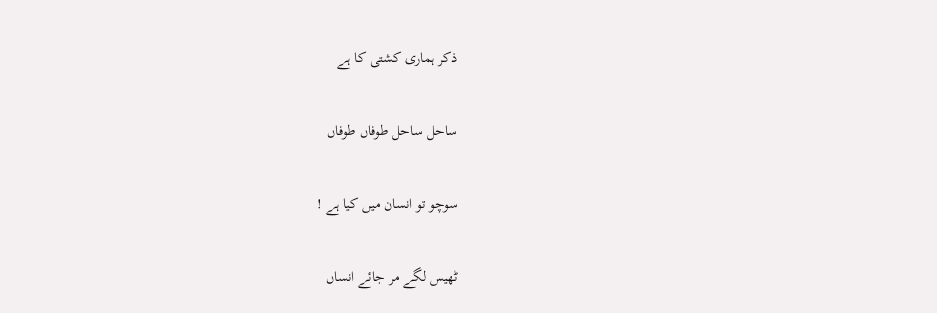ذکر ہماری کشتی کا ہے

ساحل ساحل طوفاں طوفاں

سوچو تو انسان میں کیا ہے !

ٹھیس لگے مر جائے انساں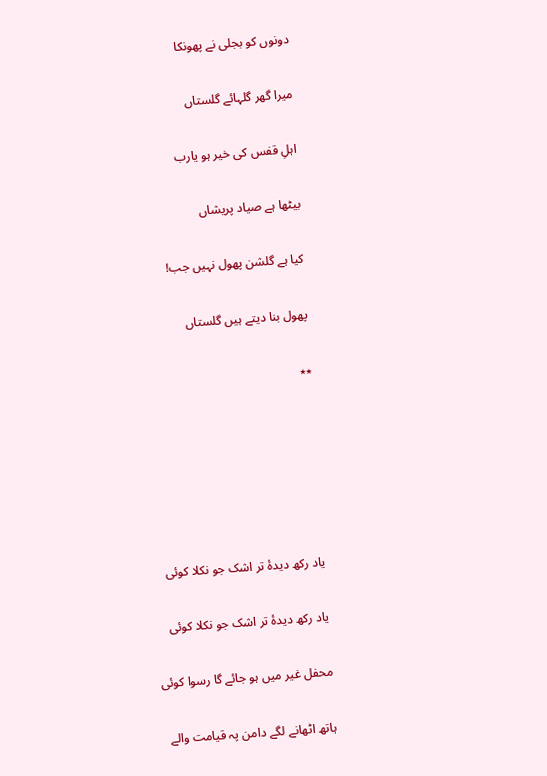دونوں کو بجلی نے پھونکا

میرا گھر گلہائے گلستاں

اہلِ قفس کی خیر ہو یارب

بیٹھا ہے صیاد پریشاں

کیا ہے گلشن پھول نہیں جب!

پھول بنا دیتے ہیں گلستاں

٭٭






یاد رکھ دیدۂ تر اشک جو نکلا کوئی

یاد رکھ دیدۂ تر اشک جو نکلا کوئی

محفل غیر میں ہو جائے گا رسوا کوئی

ہاتھ اٹھانے لگے دامن پہ قیامت والے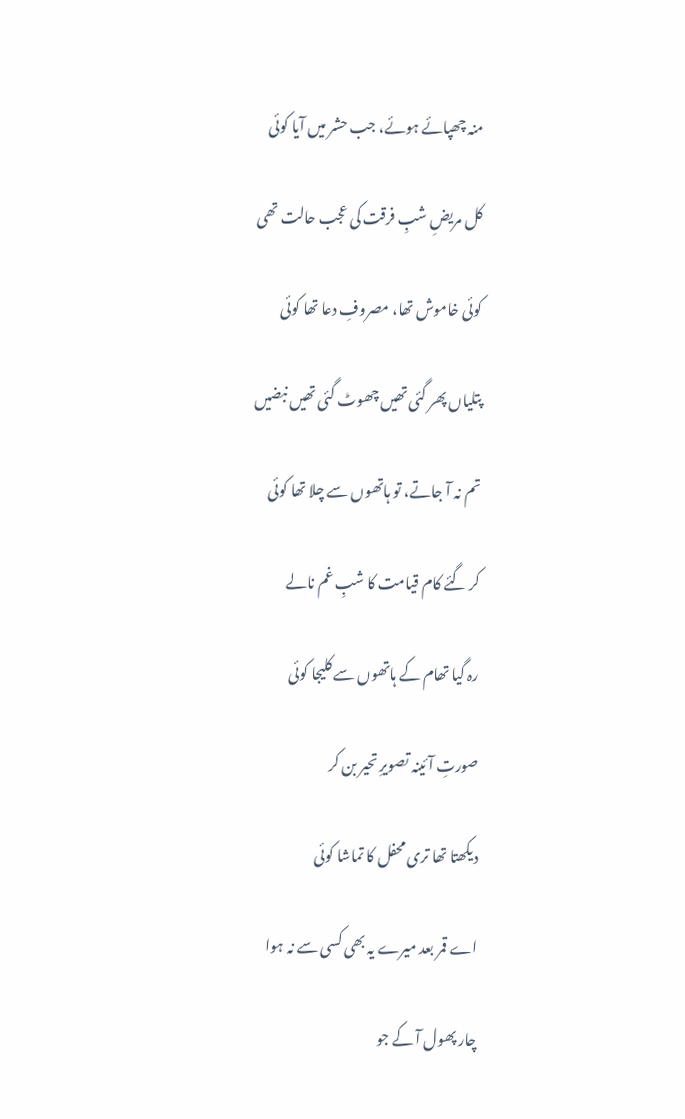منہ چھپائے ہوئے، جب حشر میں آیا کوئی

کل مریضِ شبِ فرقت کی عجب حالت تھی

کوئی خاموش تھا، مصروفِ دعا تھا کوئی

پتلیاں پھر گئی تھیں چھوٹ گئی تھیں نبضیں

تم نہ آ جاتے، تو ہاتھوں سے چلا تھا کوئی

کر گئے کام قیامت کا شبِ غم نالے

رہ گیا تھام کے ہاتھوں سے کلیجا کوئی

صورتِ آئینہ تصویرِ تحیر بن کر

دیکھتا تھا تری محفل کا تماشا کوئی

اے قمر بعد میرے یہ بھی کسی سے نہ ہوا

چار پھول آ کے جو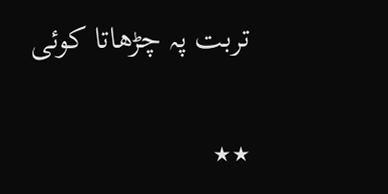تربت پہ چڑھاتا کوئی

٭٭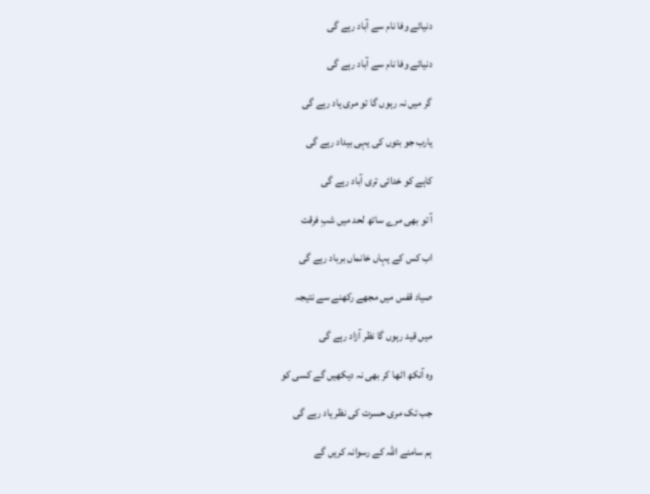دنیائے وفا نام سے آباد رہے گی

دنیائے وفا نام سے آباد رہے گی

گر میں نہ رہوں گا تو مری یاد رہے گی

یارب جو بتوں کی یہی بیداد رہے گی

کاہے کو خدائی تری آباد رہے گی

آ تو بھی مرے ساتھ لحد میں شبِ فرقت

اب کس کے یہاں خانماں برباد رہے گی

صیاد قفس میں مجھے رکھنے سے نتیجہ

میں قید رہوں گا نظر آزاد رہے گی

وہ آنکھ اٹھا کر بھی نہ دیکھیں گے کسی کو

جب تک مری حسرت کی نظر یاد رہے گی

ہم سامنے اللہ کے رسوانہ کریں گے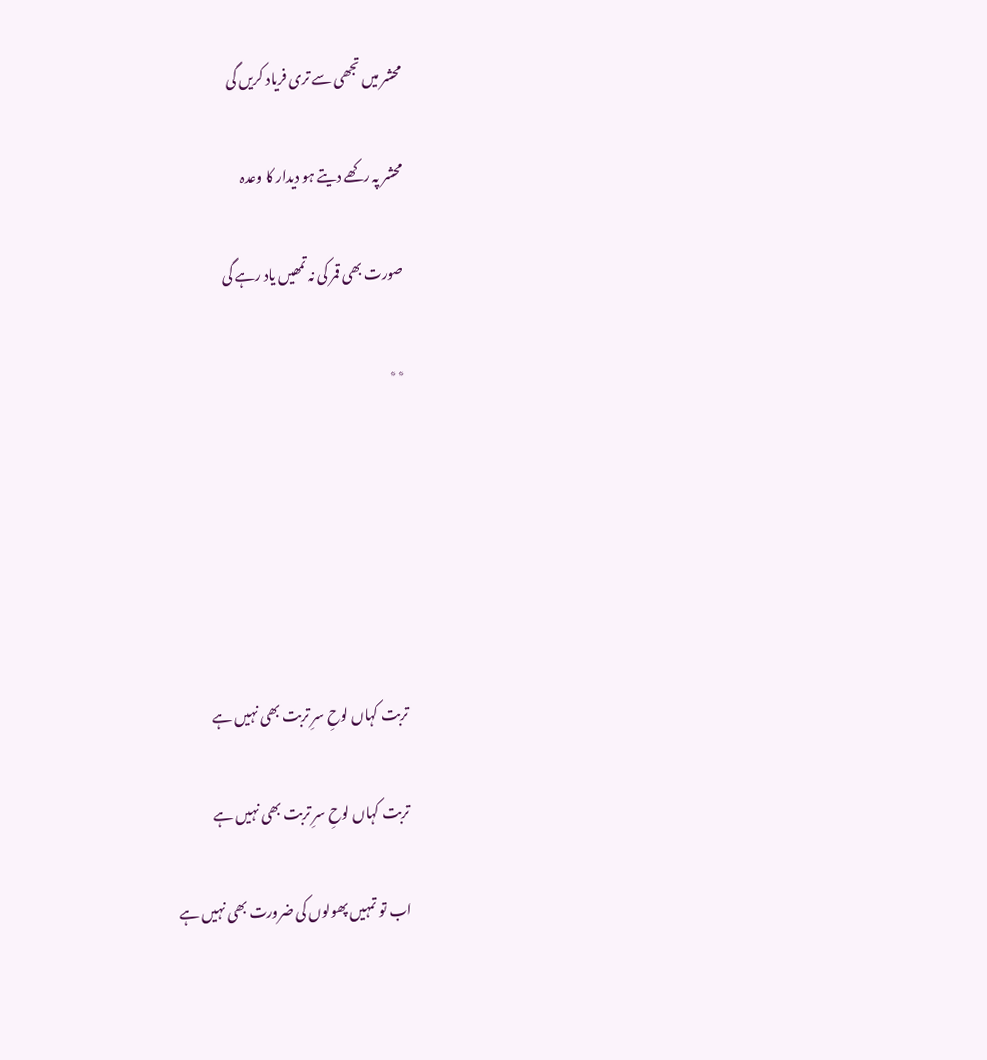محشر میں تجھی سے تری فریاد کریں گی

محشر پہ رکھے دیتے ہو دیدار کا وعدہ

صورت بھی قمر کی نہ تمھیں یاد رہے گی

٭٭






تربت کہاں لوحِ سرِ تربت بھی نہیں ہے

تربت کہاں لوحِ سرِ تربت بھی نہیں ہے

اب تو تمہیں پھولوں کی ضرورت بھی نہیں ہے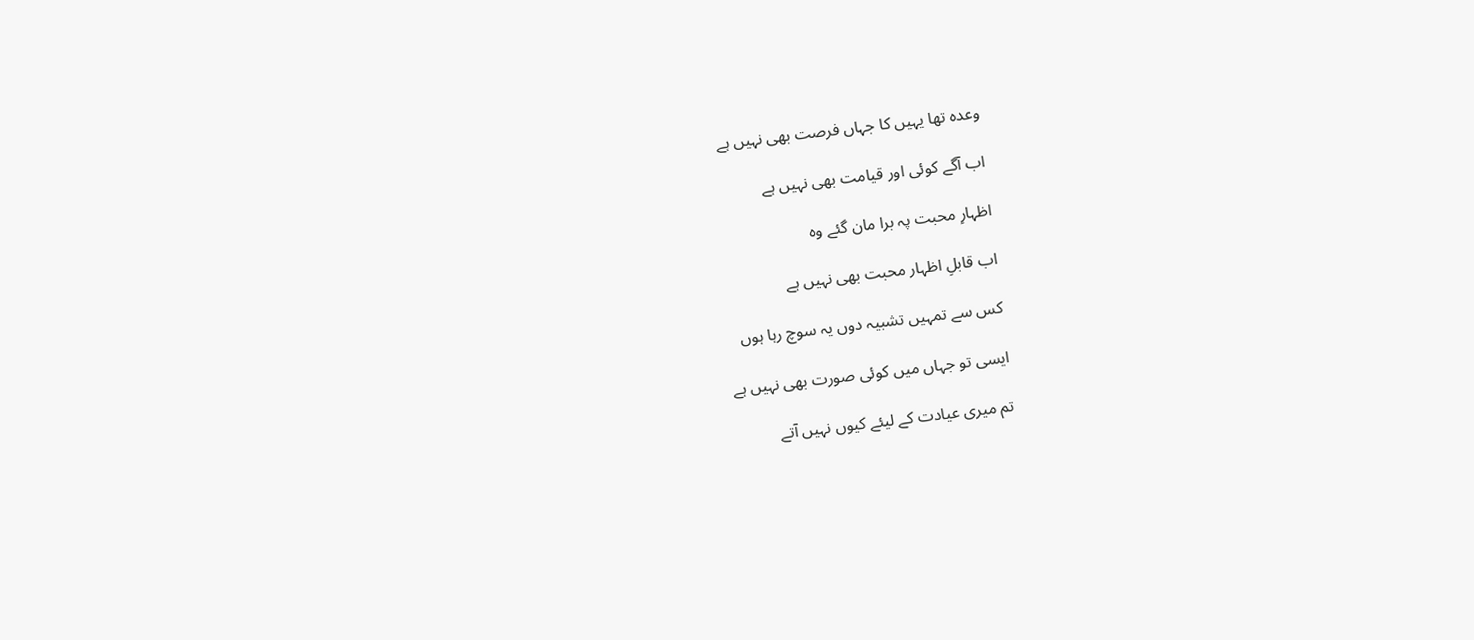وعدہ تھا یہیں کا جہاں فرصت بھی نہیں ہے

اب آگے کوئی اور قیامت بھی نہیں ہے

اظہارِ محبت پہ برا مان گئے وہ

اب قابلِ اظہار محبت بھی نہیں ہے

کس سے تمہیں تشبیہ دوں یہ سوچ رہا ہوں

ایسی تو جہاں میں کوئی صورت بھی نہیں ہے

تم میری عیادت کے لیئے کیوں نہیں آتے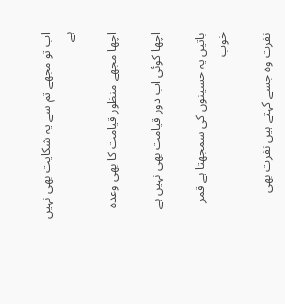اب تو مجھے تم سے یہ شکایت بھی نہیں ہے

اچھا مجھے منظور قیامت کا بھی وعدہ

اچھا کوئی اب دور قیامت بھی نہیں ہے

باتیں یہ حسینوں کی سمجھتا ہے قمر خوب

نفرت وہ جسے کہتے ہیں نفرت بھی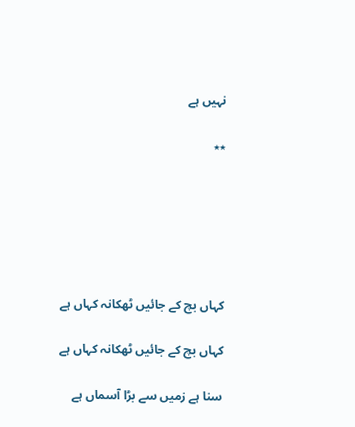نہیں ہے

٭٭






کہاں بچ کے جائیں ٹھکانہ کہاں ہے

کہاں بچ کے جائیں ٹھکانہ کہاں ہے

سنا ہے زمیں سے بڑا آسماں ہے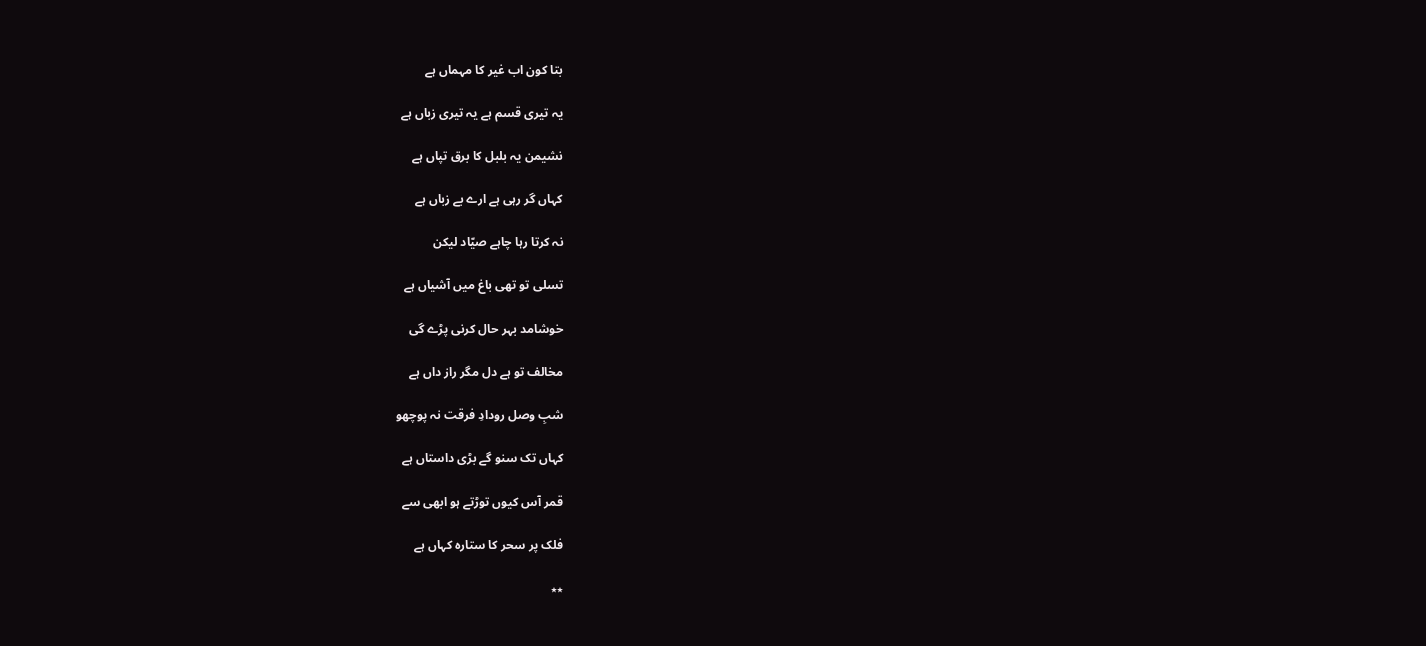بتا کون اب غیر کا مہماں ہے

یہ تیری قسم ہے یہ تیری زباں ہے

نشیمن یہ بلبل کا برق تپاں ہے

کہاں گر رہی ہے ارے بے زباں ہے

نہ کرتا رہا چاہے صیّاد لیکن

تسلی تو تھی باغ میں آشیاں ہے

خوشامد بہر حال کرنی پڑے گی

مخالف تو ہے دل مگر راز داں ہے

شبِ وصل رودادِ فرقت نہ پوچھو

کہاں تک سنو گے بڑی داستاں ہے

قمر آس کیوں توڑتے ہو ابھی سے

فلک پر سحر کا ستارہ کہاں ہے

٭٭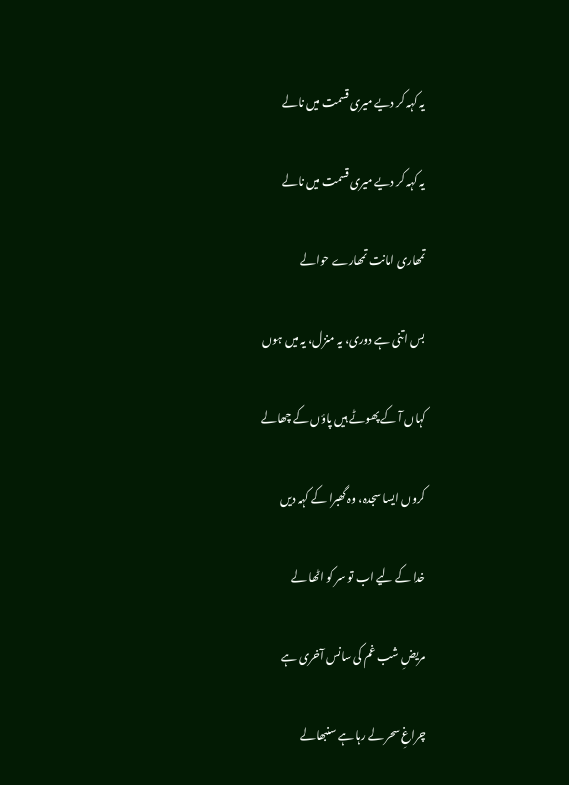یہ کہہ کر دیے میری قسمت میں نالے

یہ کہہ کر دیے میری قسمت میں نالے

تمھاری امانت تمھارے حوالے

بس اتنی ہے دوری، یہ منزل، یہ میں ہوں

کہاں آ کے پھوٹے ہیں پاؤں کے چھالے

کروں ایسا سجدہ، وہ گھبرا کے کہہ دیں

خدا کے لیے اب تو سر کو اٹھا لے

مریضِ شب غم کی سانس آخری ہے

چراغِ سحر لے رہا ہے سنبھالے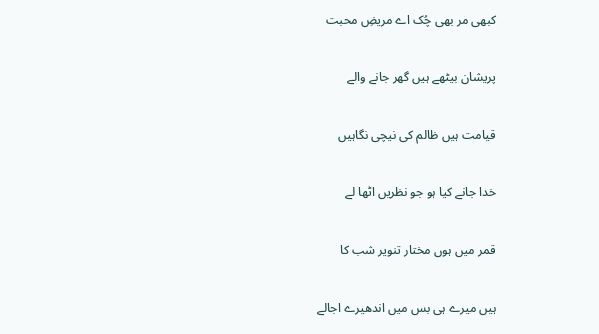کبھی مر بھی چُک اے مریضِ محبت

پریشان بیٹھے ہیں گھر جانے والے

قیامت ہیں ظالم کی نیچی نگاہیں

خدا جانے کیا ہو جو نظریں اٹھا لے

قمر میں ہوں مختار تنویر شب کا

ہیں میرے ہی بس میں اندھیرے اجالے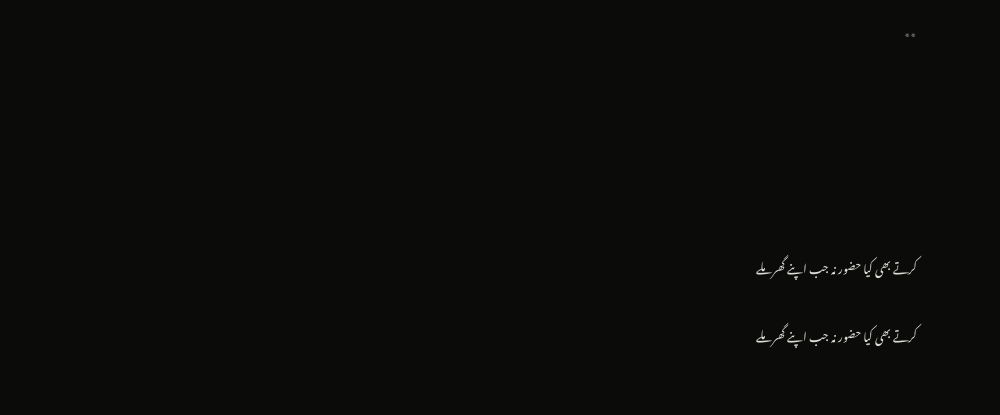٭٭






کرتے بھی کیا حضور نہ جب اپنے گھر ملے

کرتے بھی کیا حضور نہ جب اپنے گھر ملے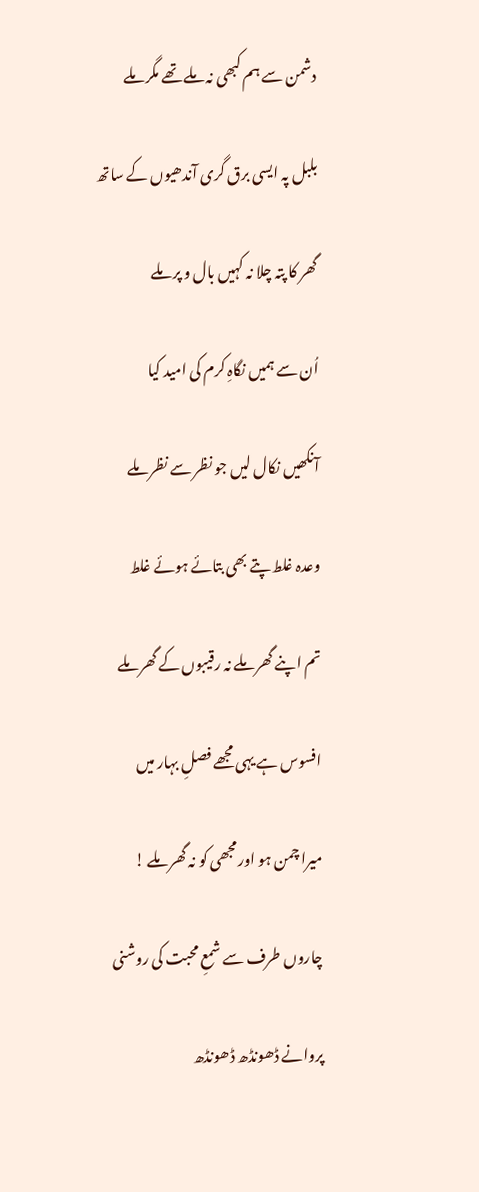دشمن سے ہم کبھی نہ ملے تھے مگر ملے

بلبل پہ ایسی برق گری آندھیوں کے ساتھ

گھر کا پتہ چلا نہ کہیں بال و پر ملے

اُن سے ہمیں نگاہِ کرم کی امید کیا

آنکھیں نکال لیں جو نظر سے نظر ملے

وعدہ غلط پتے بھی بتائے ہوئے غلط

تم اپنے گھر ملے نہ رقیبوں کے گھر ملے

افسوس ہے یہی مجھے فصلِ بہار میں

میرا چمن ہو اور مجھی کو نہ گھر ملے !

چاروں طرف سے شمعِ محبت کی روشنی

پروانے ڈھونڈھ ڈھونڈھ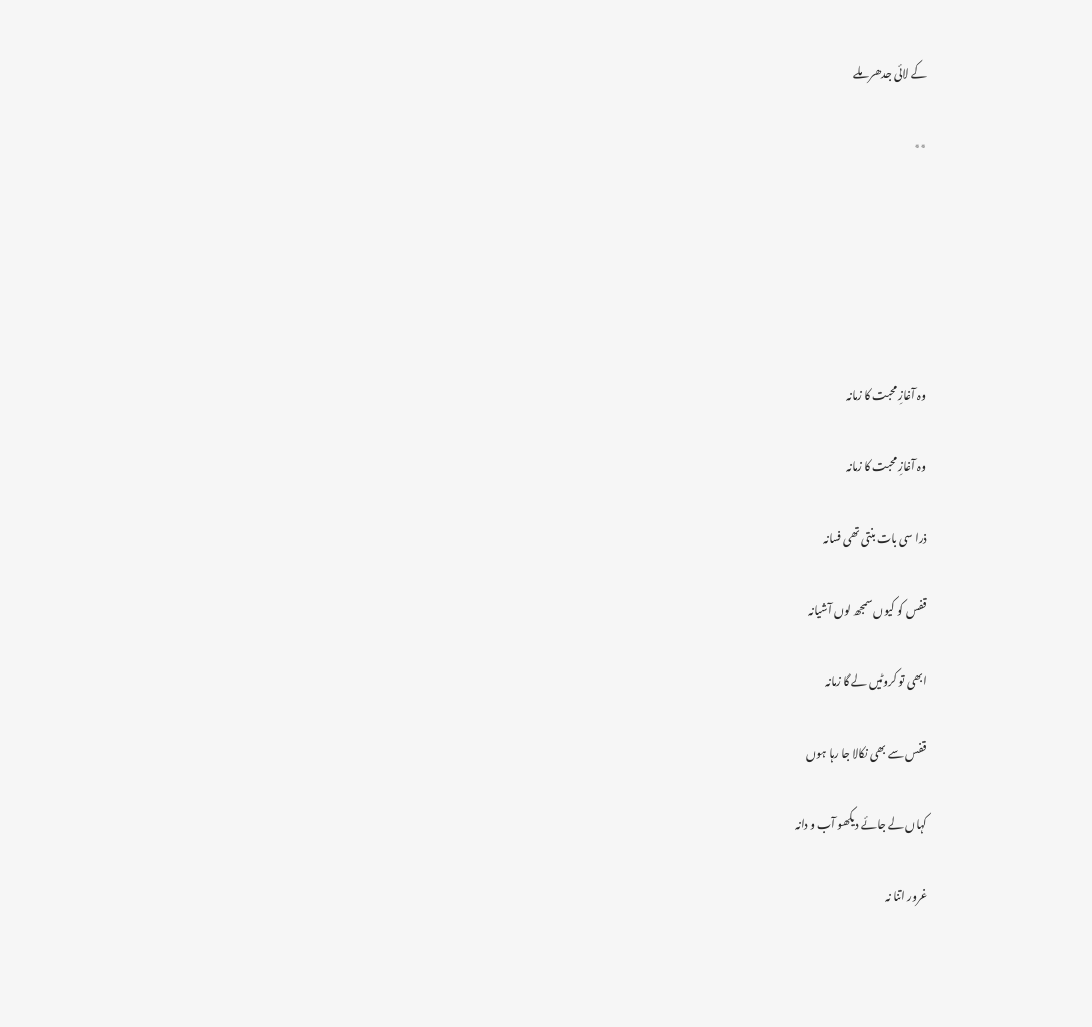کے لائی جدھر ملے

٭٭






وہ آغازِ محبت کا زمانہ

وہ آغازِ محبت کا زمانہ

ذرا سی بات بنتی تھی فسانہ

قفس کو کیوں سمجھ لوں آشیانہ

ابھی تو کروٹیں لے گا زمانہ

قفس سے بھی نکالا جا رہا ہوں

کہاں لے جائے دیکھو آب و دانہ

غرور اتنا نہ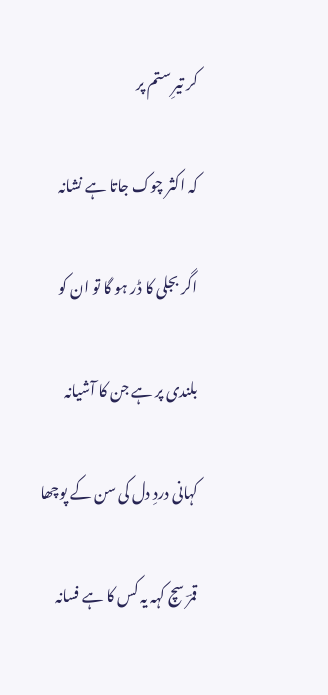کر تیرِ ستم پر

کہ اکثر چوک جاتا ہے نشانہ

اگر بجلی کا ڈر ہو گا تو ان کو

بلندی پر ہے جن کا آشیانہ

کہانی دردِ دل کی سن کے پوچھا

قمرؔ سچ کہہ یہ کس کا ہے فسانہ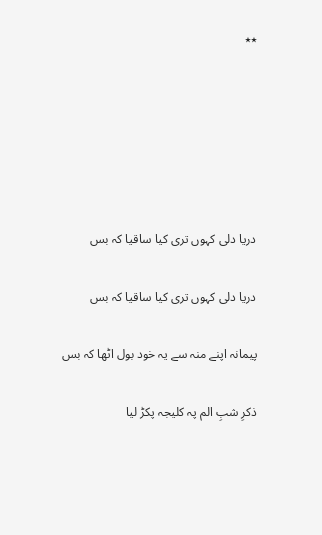٭٭






دریا دلی کہوں تری کیا ساقیا کہ بس

دریا دلی کہوں تری کیا ساقیا کہ بس

پیمانہ اپنے منہ سے یہ خود بول اٹھا کہ بس

ذکرِ شبِ الم پہ کلیجہ پکڑ لیا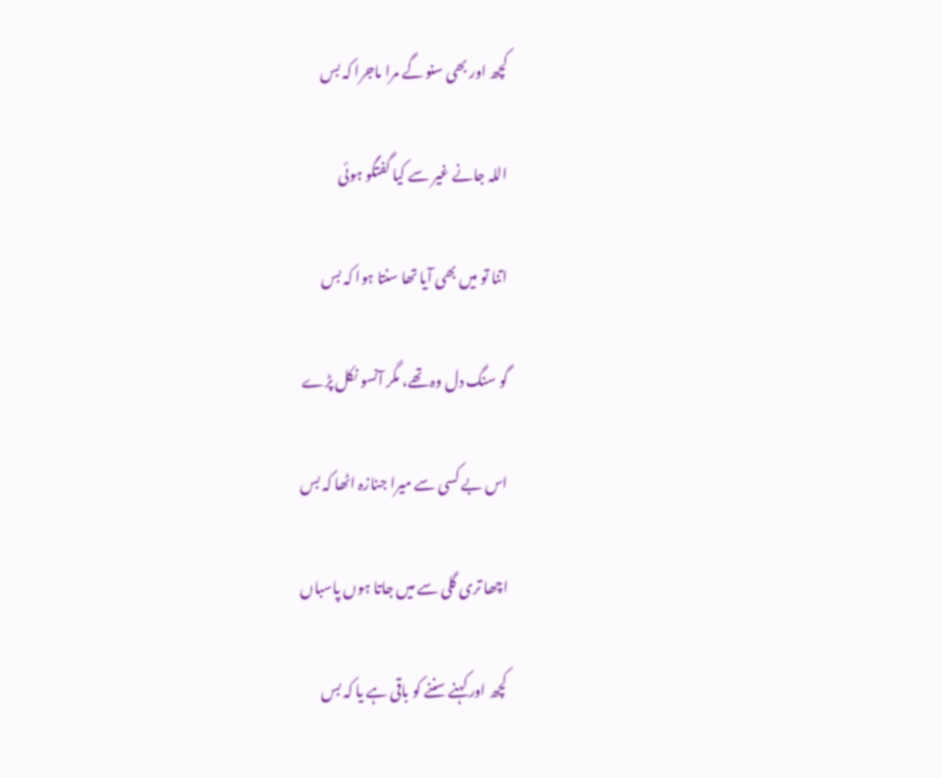کچھ اور بھی سنو گے مرا ماجرا کہ بس

اللہ جانے غیر سے کیا گفتگو ہوئی

اتنا تو میں بھی آیا تھا سنتا ہوا کہ بس

گو سنگ دل وہ تھے، مگر آنسو نکل پڑے

اس بے کسی سے میرا جنازہ اٹھا کہ بس

اچھا تری گلی سے میں جاتا ہوں پاسباں

کچھ اور کہنے سننے کو باقی ہے یا کہ بس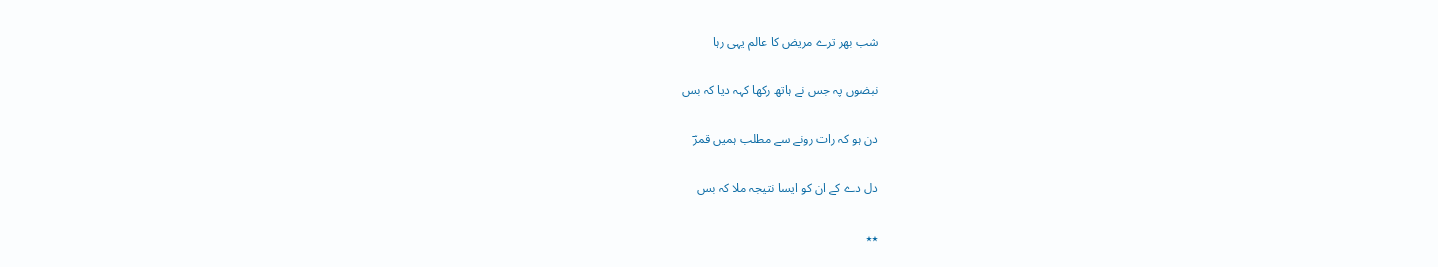شب بھر ترے مریض کا عالم یہی رہا

نبضوں پہ جس نے ہاتھ رکھا کہہ دیا کہ بس

دن ہو کہ رات رونے سے مطلب ہمیں قمرؔ

دل دے کے ان کو ایسا نتیجہ ملا کہ بس

٭٭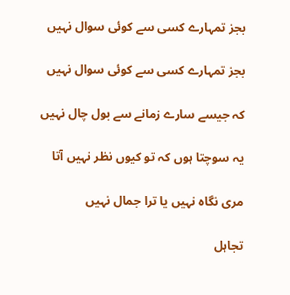بجز تمہارے کسی سے کوئی سوال نہیں

بجز تمہارے کسی سے کوئی سوال نہیں

کہ جیسے سارے زمانے سے بول چال نہیں

یہ سوچتا ہوں کہ تو کیوں نظر نہیں آتا

مری نگاہ نہیں یا ترا جمال نہیں

تجاہل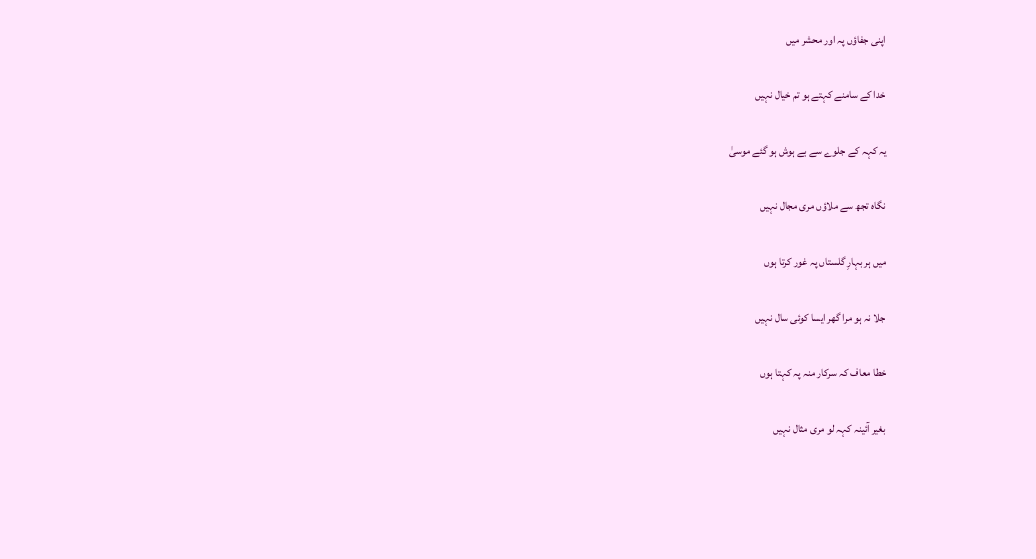اپنی جفاؤں پہ اور محشر میں

خدا کے سامنے کہتے ہو تم خیال نہیں

یہ کہہ کے جلوے سے بے ہوش ہو گئے موسیٰ

نگاہ تجھ سے ملاؤں مری مجال نہیں

میں ہر بہارِ گلستاں پہ غور کرتا ہوں

جلا نہ ہو مرا گھر ایسا کوئی سال نہیں

خطا معاف کہ سرکار منہ پہ کہتا ہوں

بغیر آئینہ کہہ لو مری مثال نہیں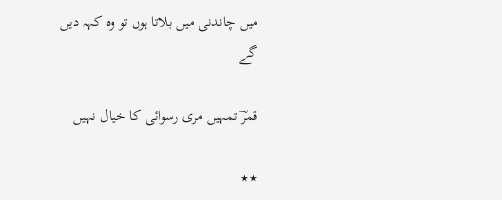میں چاندنی میں بلاتا ہوں تو وہ کہہ دیں گے

قمرؔ تمہیں مری رسوائی کا خیال نہیں

٭٭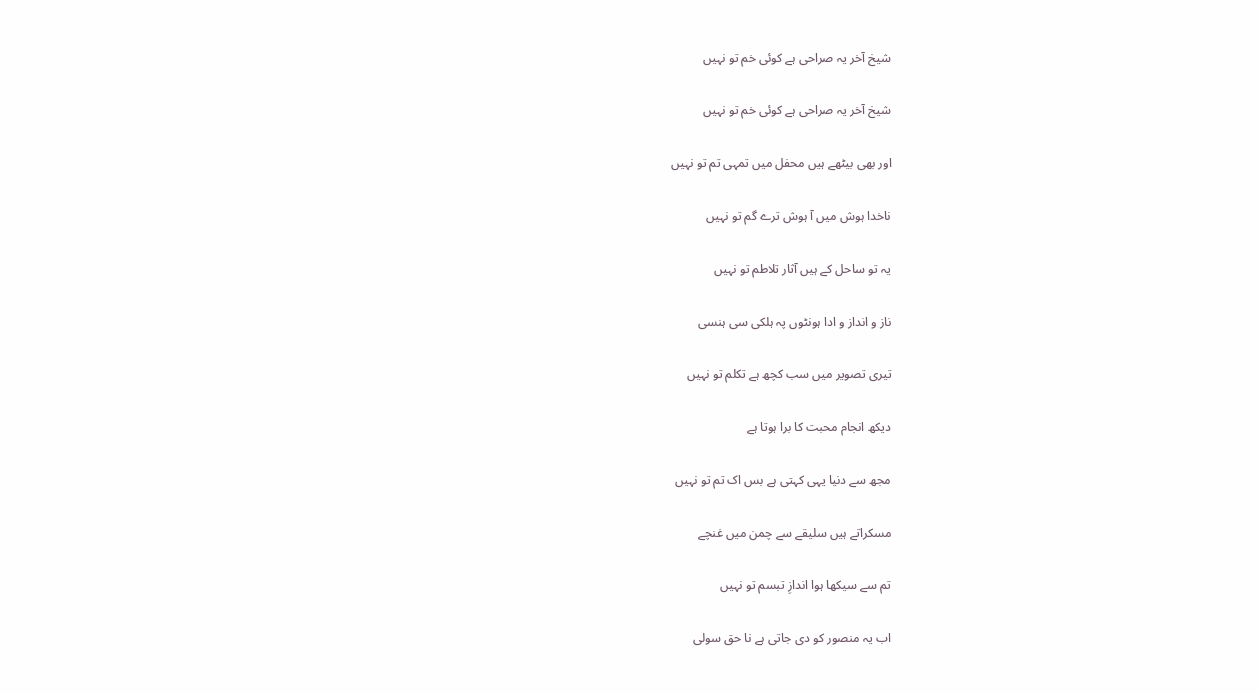شیخ آخر یہ صراحی ہے کوئی خم تو نہیں

شیخ آخر یہ صراحی ہے کوئی خم تو نہیں

اور بھی بیٹھے ہیں محفل میں تمہی تم تو نہیں

ناخدا ہوش میں آ ہوش ترے گم تو نہیں

یہ تو ساحل کے ہیں آثار تلاطم تو نہیں

ناز و انداز و ادا ہونٹوں پہ ہلکی سی ہنسی

تیری تصویر میں سب کچھ ہے تکلم تو نہیں

دیکھ انجام محبت کا برا ہوتا ہے

مجھ سے دنیا یہی کہتی ہے بس اک تم تو نہیں

مسکراتے ہیں سلیقے سے چمن میں غنچے

تم سے سیکھا ہوا اندازِ تبسم تو نہیں

اب یہ منصور کو دی جاتی ہے نا حق سولی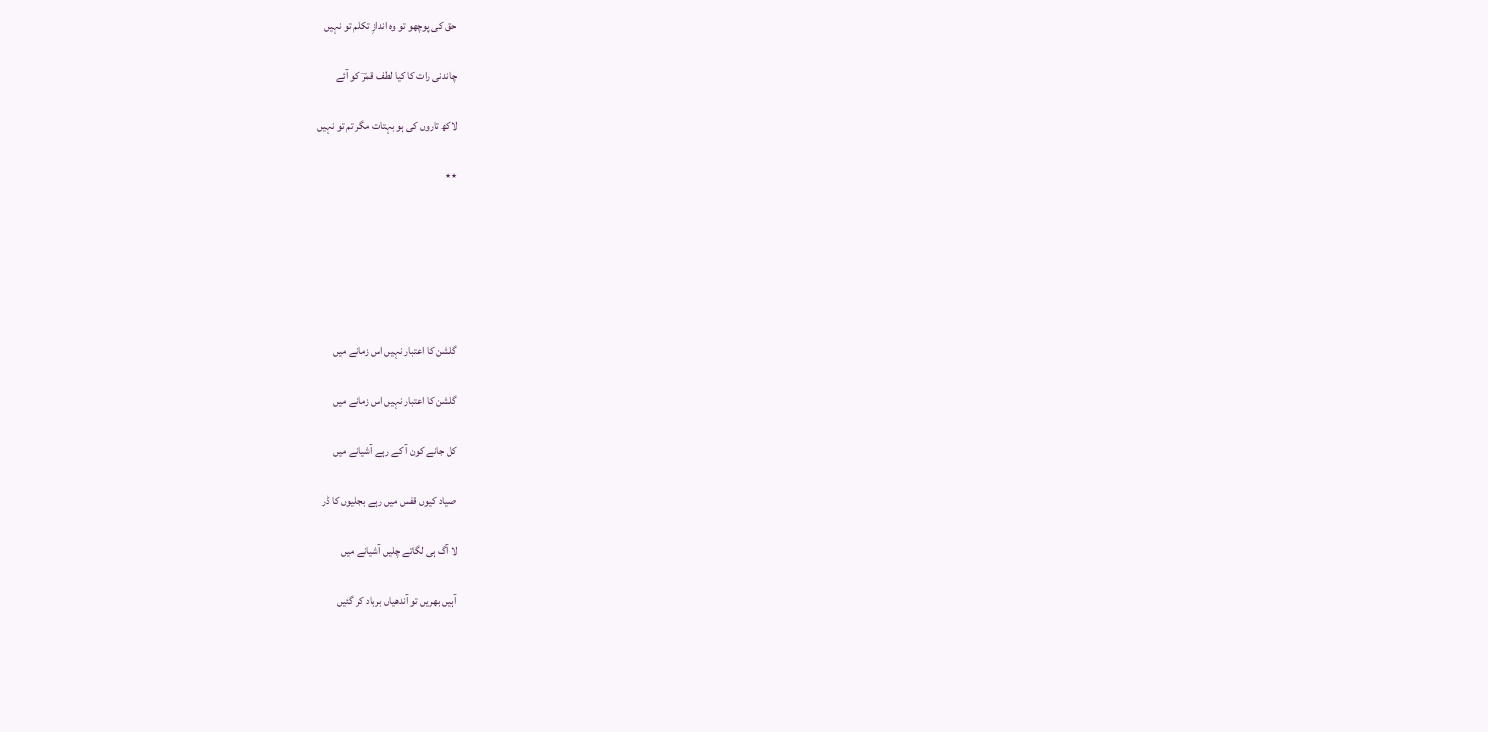حق کی پوچھو تو وہ اندازِ تکلم تو نہیں

چاندنی رات کا کیا لطف قمرؔ کو آئے

لاکھ تاروں کی ہو بہتات مگر تم تو نہیں

٭٭






گلشن کا اعتبار نہیں اس زمانے میں

گلشن کا اعتبار نہیں اس زمانے میں

کل جانے کون آ کے رہے آشیانے میں

صیاد کیوں قفس میں رہے بجلیوں کا ڈر

لا آگ ہی لگاتے چلیں آشیانے میں

آہیں بھریں تو آندھیاں برباد کر گئیں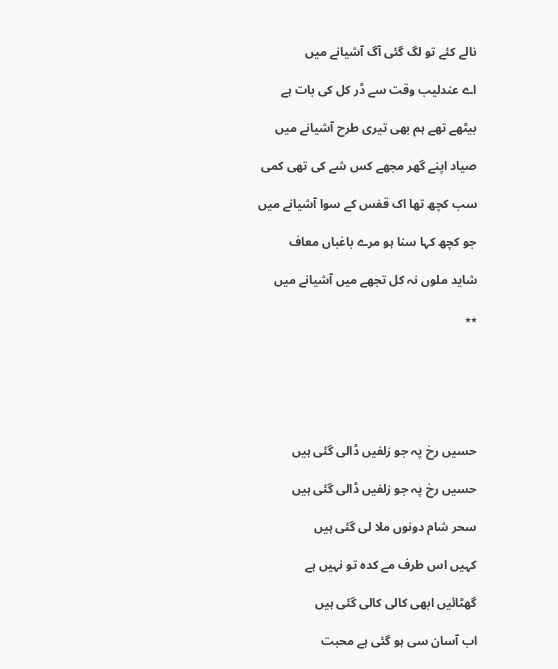نالے کئے تو لگ گئی آگ آشیانے میں

اے عندلیب وقت سے ڈر کل کی بات ہے

بیٹھے تھے ہم بھی تیری طرح آشیانے میں

صیاد اپنے گھر مجھے کس شے کی تھی کمی

سب کچھ تھا اک قفس کے سوا آشیانے میں

جو کچھ کہا سنا ہو مرے باغباں معاف

شاید ملوں نہ کل تجھے میں آشیانے میں

٭٭






حسیں رخ پہ جو زلفیں ڈالی گئی ہیں

حسیں رخ پہ جو زلفیں ڈالی گئی ہیں

سحر شام دونوں ملا لی گئی ہیں

کہیں اس طرف مے کدہ تو نہیں ہے

گھٹائیں ابھی کالی کالی گئی ہیں

اب آسان سی ہو گئی ہے محبت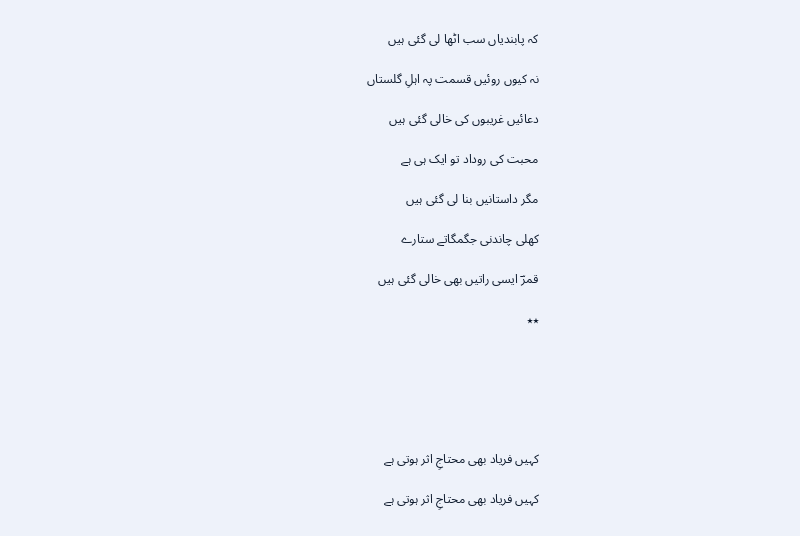کہ پابندیاں سب اٹھا لی گئی ہیں

نہ کیوں روئیں قسمت پہ اہلِ گلستاں

دعائیں غریبوں کی خالی گئی ہیں

محبت کی روداد تو ایک ہی ہے

مگر داستانیں بنا لی گئی ہیں

کھلی چاندنی جگمگاتے ستارے

قمرؔ ایسی راتیں بھی خالی گئی ہیں

٭٭






کہیں فریاد بھی محتاجِ اثر ہوتی ہے

کہیں فریاد بھی محتاجِ اثر ہوتی ہے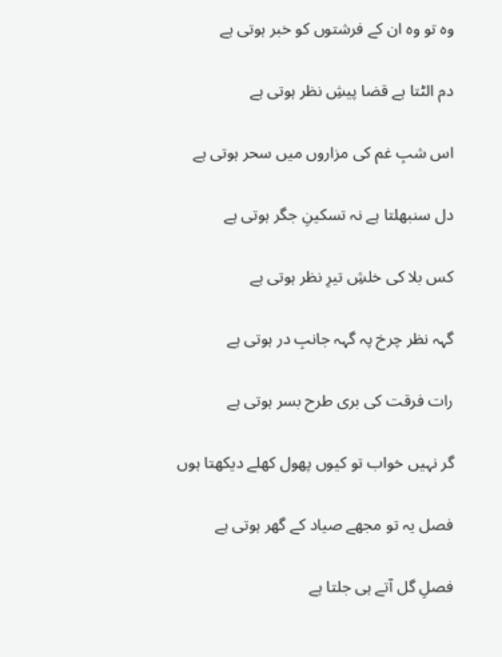وہ تو وہ ان کے فرشتوں کو خبر ہوتی ہے

دم الٹتا ہے قضا پیشِ نظر ہوتی ہے

اس شبِ غم کی مزاروں میں سحر ہوتی ہے

دل سنبھلتا ہے نہ تسکینِ جگر ہوتی ہے

کس بلا کی خلشِ تیرِ نظر ہوتی ہے

گہہ نظر چرخ پہ گہہ جانبِ در ہوتی ہے

رات فرقت کی بری طرح بسر ہوتی ہے

گر نہیں خواب تو کیوں پھول کھلے دیکھتا ہوں

فصل یہ تو مجھے صیاد کے گھر ہوتی ہے

فصلِ گل آتے ہی جلتا ہے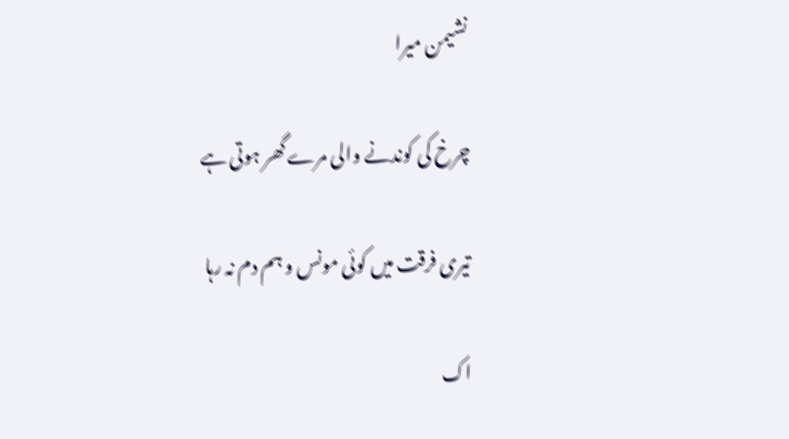نشیمن میرا

چرخ کی کوندنے والی مرے گھر ہوتی ہے

تیری فرقت میں کوئی مونس و ہم دم نہ رہا

اک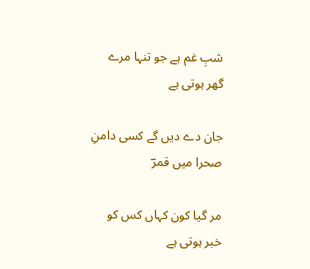شبِ غم ہے جو تنہا مرے گھر ہوتی ہے

جان دے دیں گے کسی دامنِ صحرا میں قمرؔ

مر گیا کون کہاں کس کو خبر ہوتی ہے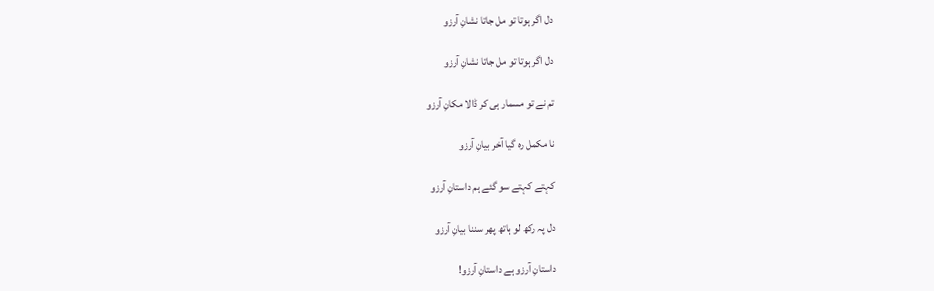دل اگر ہوتا تو مل جاتا نشانِ آرزو

دل اگر ہوتا تو مل جاتا نشانِ آرزو

تم نے تو مسمار ہی کر ڈالا مکانِ آرزو

نا مکمل رہ گیا آخر بیانِ آرزو

کہتے کہتے سو گئے ہم داستانِ آرزو

دل پہ رکھ لو ہاتھ پھر سننا بیانِ آرزو

داستانِ آرزو ہے داستانِ آرزو!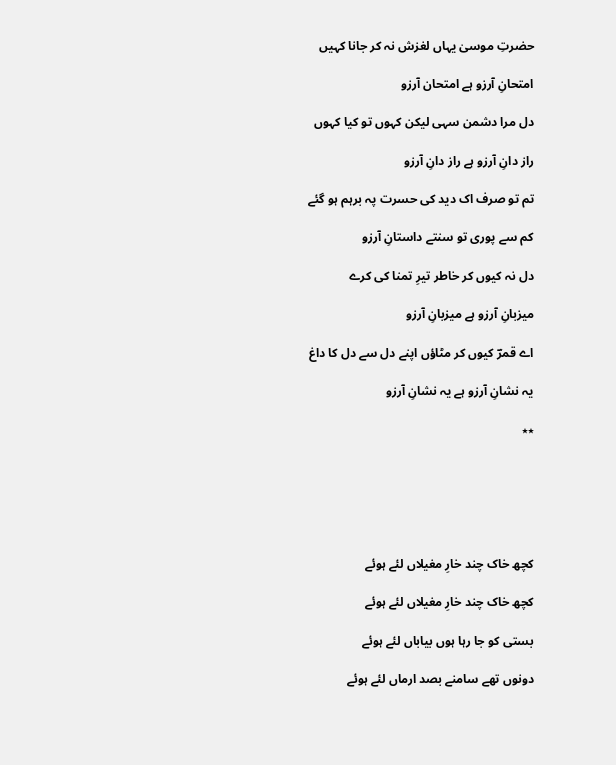حضرتِ موسیٰ یہاں لغزش نہ کر جانا کہیں

امتحانِ آرزو ہے امتحان آرزو

دل مرا دشمن سہی لیکن کہوں تو کیا کہوں

راز دانِ آرزو ہے راز دانِ آرزو

تم تو صرف اک دید کی حسرت پہ برہم ہو گئے

کم سے پوری تو سنتے داستانِ آرزو

دل نہ کیوں کر خاطر تیرِ تمنا کی کرے

میزبانِ آرزو ہے میزبانِ آرزو

اے قمرؔ کیوں کر مٹاؤں اپنے دل سے دل کا داغ

یہ نشانِ آرزو ہے یہ نشانِ آرزو

٭٭






کچھ خاک چند خارِ مغیلاں لئے ہوئے

کچھ خاک چند خارِ مغیلاں لئے ہوئے

بستی کو جا رہا ہوں بیاباں لئے ہوئے

دونوں تھے سامنے بصد ارماں لئے ہوئے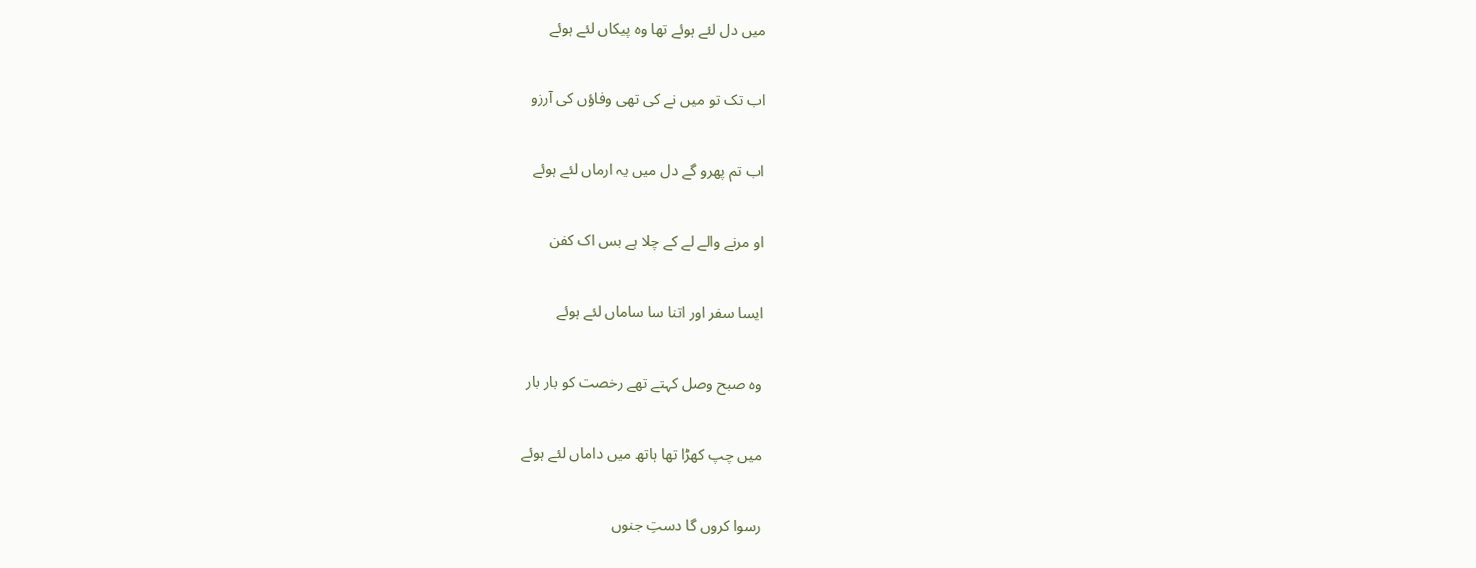میں دل لئے ہوئے تھا وہ پیکاں لئے ہوئے

اب تک تو میں نے کی تھی وفاؤں کی آرزو

اب تم پھرو گے دل میں یہ ارماں لئے ہوئے

او مرنے والے لے کے چلا ہے بس اک کفن

ایسا سفر اور اتنا سا ساماں لئے ہوئے

وہ صبح وصل کہتے تھے رخصت کو بار بار

میں چپ کھڑا تھا ہاتھ میں داماں لئے ہوئے

رسوا کروں گا دستِ جنوں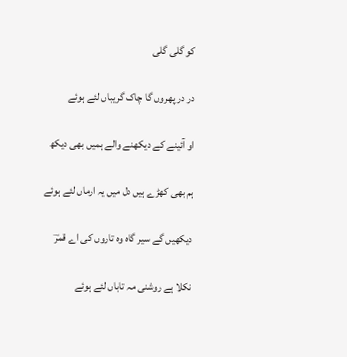کو گلی گلی

در در پھروں گا چاک گریباں لئے ہوئے

او آئینے کے دیکھنے والے ہمیں بھی دیکھ

ہم بھی کھڑے ہیں دل میں یہ ارماں لئے ہوئے

دیکھیں گے سیر گاہ وہ تاروں کی اے قمرؔ

نکلا ہے روشنی مہ تاباں لئے ہوئے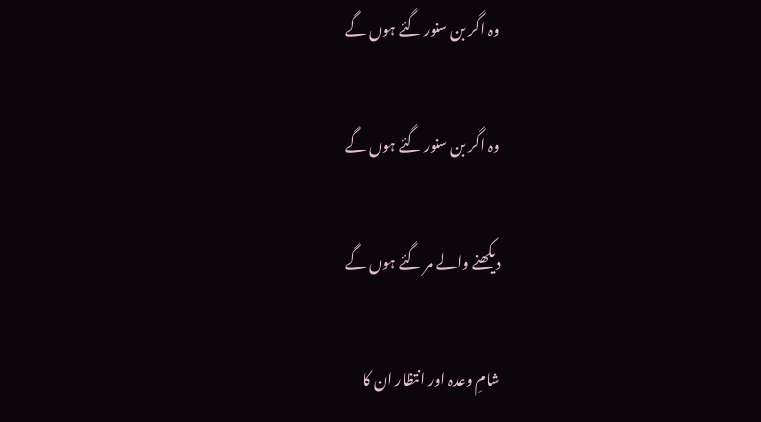وہ اگر بن سنور گئے ہوں گے

وہ اگر بن سنور گئے ہوں گے

دیکھنے والے مر گئے ہوں گے

شامِ وعدہ اور انتظار ان کا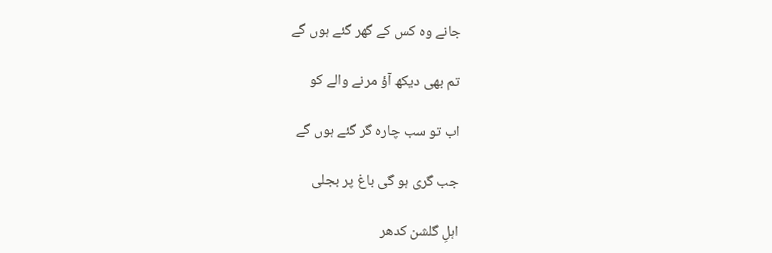جانے وہ کس کے گھر گئے ہوں گے

تم بھی دیکھ آؤ مرنے والے کو

اب تو سب چارہ گر گئے ہوں گے

جب گری ہو گی باغ پر بجلی

اہلِ گلشن کدھر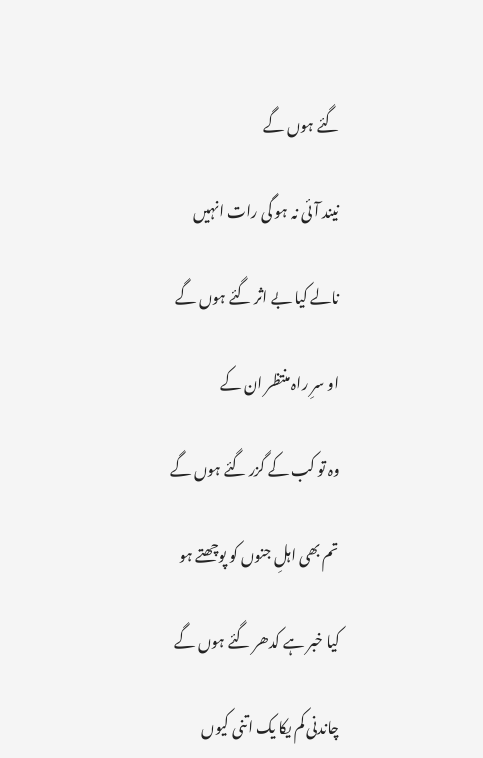گئے ہوں گے

نیند آئی نہ ہو گی رات انہیں

نالے کیا بے اثر گئے ہوں گے

او سرِ راہ منتظر ان کے

وہ تو کب کے گزر گئے ہوں گے

تم بھی اہلِ جنوں کو پوچھتے ہو

کیا خبر ہے کدھر گئے ہوں گے

چاندنی کم یکا یک اتنی کیوں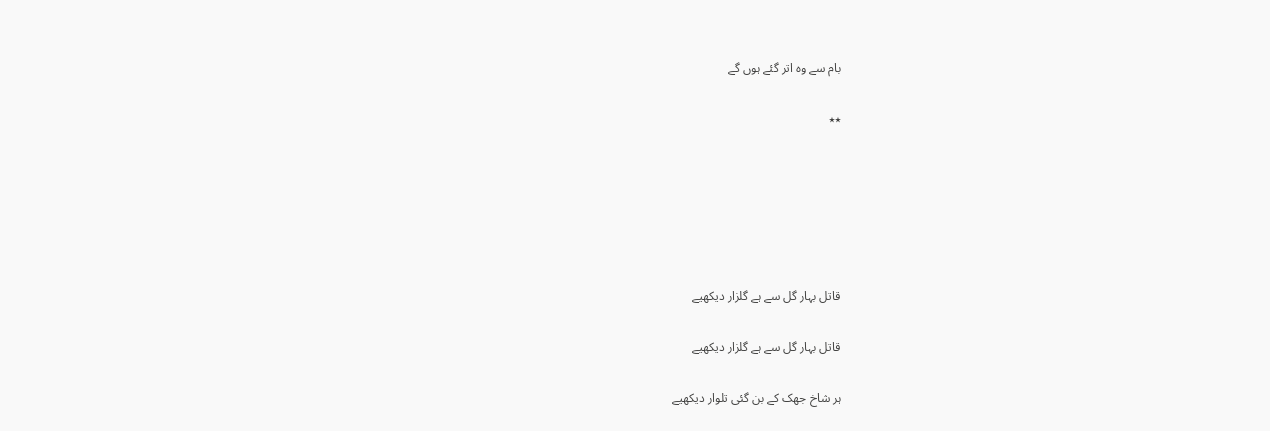بام سے وہ اتر گئے ہوں گے

٭٭






قاتل بہار گل سے ہے گلزار دیکھیے

قاتل بہار گل سے ہے گلزار دیکھیے

ہر شاخ جھک کے بن گئی تلوار دیکھیے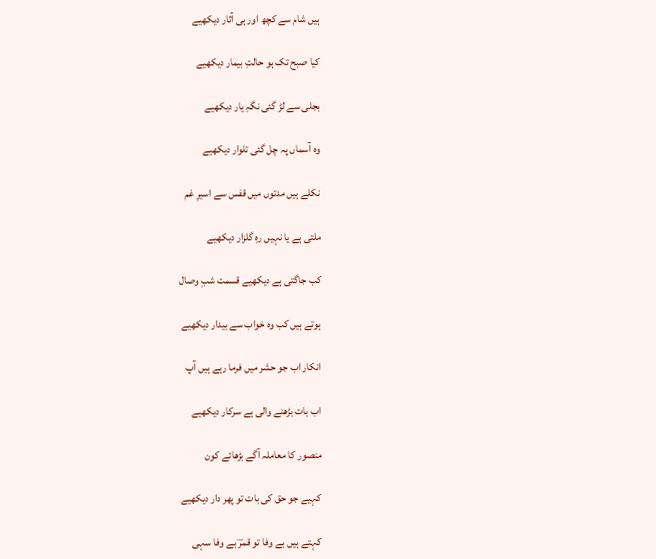ہیں شام سے کچھ اور ہی آثار دیکھیے

کیا صبح تک ہو حالتِ بیمار دیکھیے

بجلی سے لڑ گئی نگہِ یار دیکھیے

وہ آسماں پہ چل گئی تلوار دیکھیے

نکلے ہیں مدتوں میں قفس سے اسیرِ غم

ملتی ہے یا نہیں رہِ گلزار دیکھیے

کب جاگتی ہے دیکھیے قسمت شبِ وصال

ہوتے ہیں کب وہ خواب سے بیدار دیکھیے

انکار اب جو حشر میں فرما رہے ہیں آپ

اب بات بڑھنے والی ہے سرکار دیکھیے

منصور کا معاملہ آگے بڑھائے کون

کہیے جو حق کی بات تو پھر دار دیکھیے

کہتے ہیں بے وفا تو قمرؔ بے وفا سہی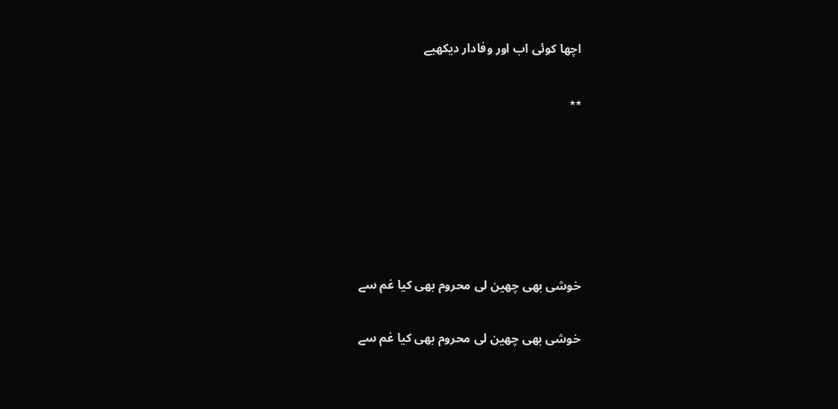اچھا کوئی اب اور وفادار دیکھیے

٭٭






خوشی بھی چھین لی محروم بھی کیا غم سے

خوشی بھی چھین لی محروم بھی کیا غم سے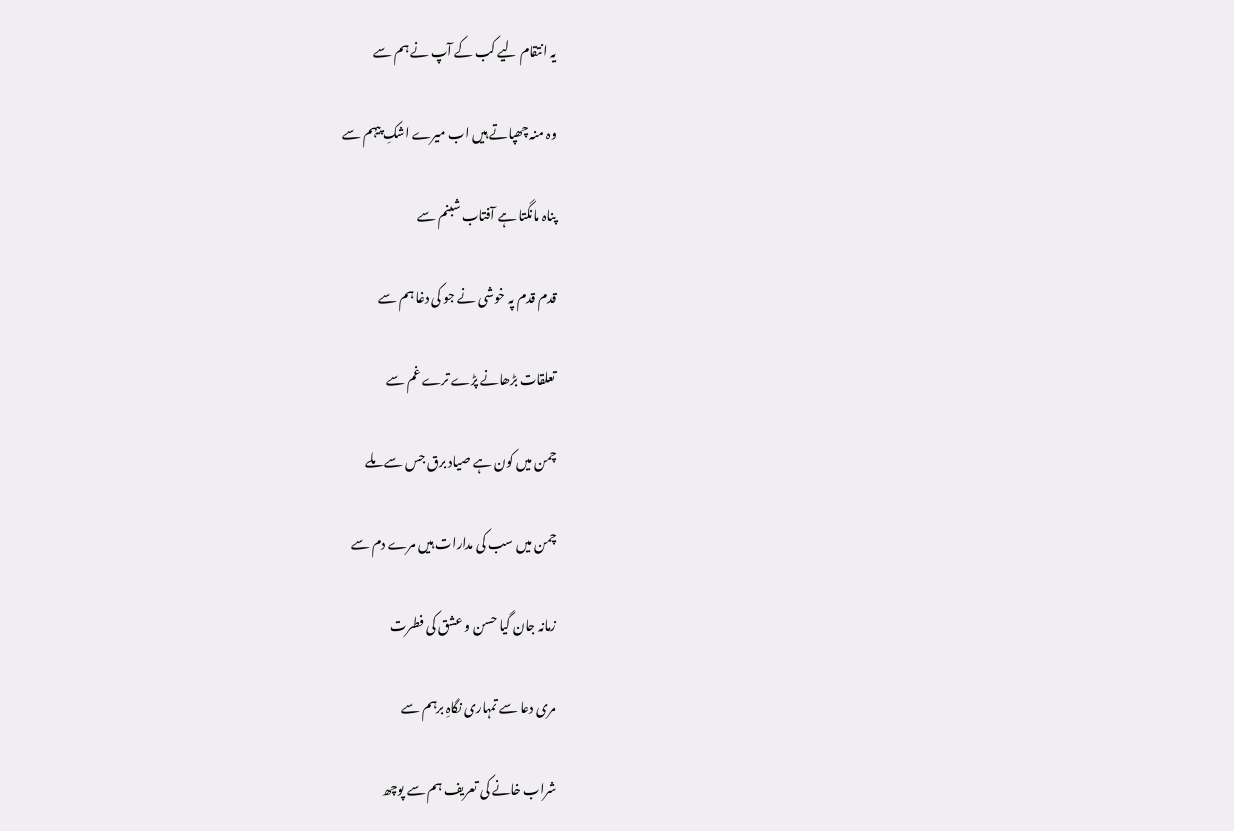یہ انتقام لیے کب کے آپ نے ہم سے

وہ منہ چھپاتے ہیں اب میرے اشکِ پیہم سے

پناہ مانگتا ہے آفتاب شبنم سے

قدم قدم پہ خوشی نے جو کی دغا ہم سے

تعلقات بڑھانے پڑے ترے غم سے

چمن میں کون ہے صیاد برق جس سے ملے

چمن میں سب کی مدارات ہیں مرے دم سے

زمانہ جان گیا حسن و عشق کی فطرت

مری دعا سے تمہاری نگاہِ برہم سے

شراب خانے کی تعریف ہم سے پوچھ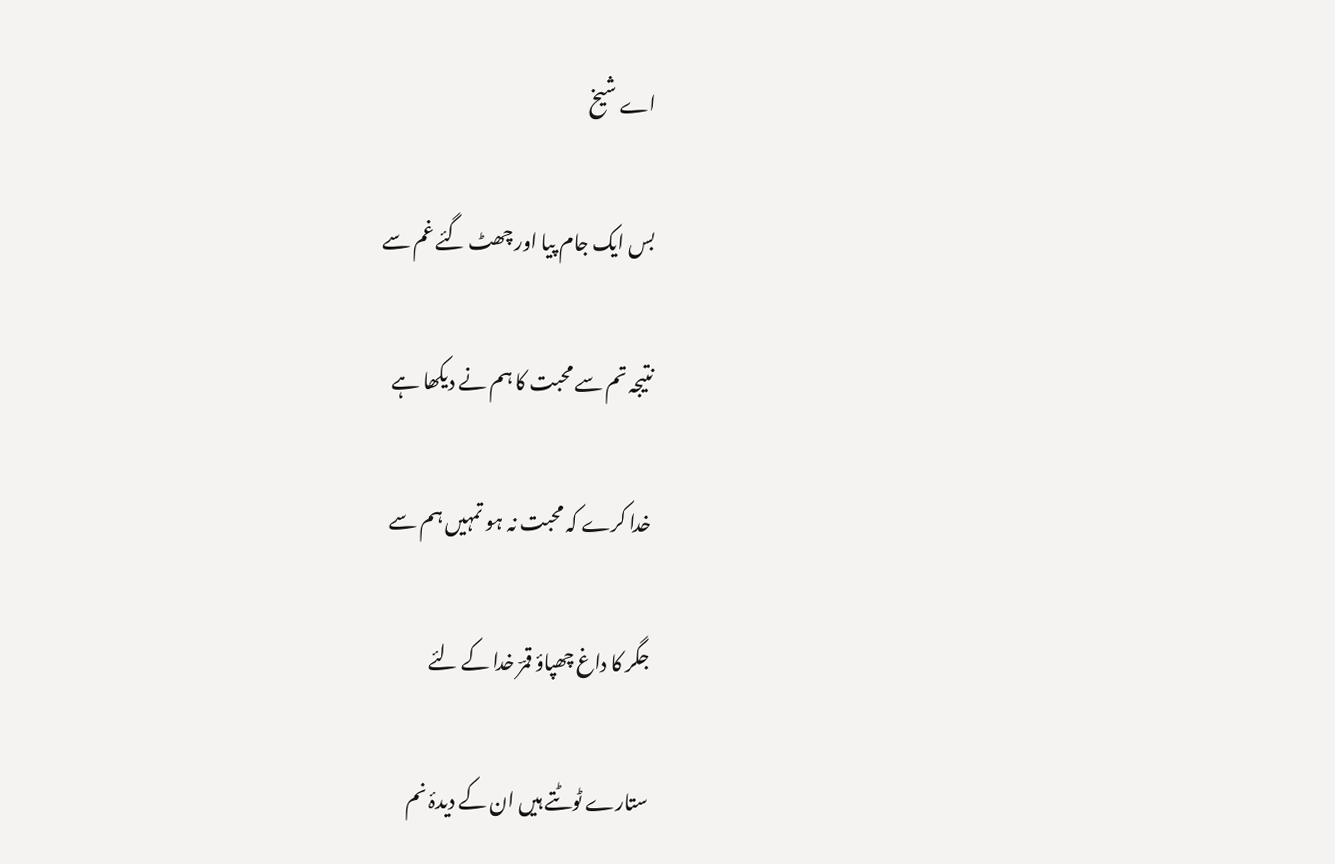اے شیخ

بس ایک جام پیا اور چھٹ گئے غم سے

نتیجہ تم سے محبت کا ہم نے دیکھا ہے

خدا کرے کہ محبت نہ ہو تمہیں ہم سے

جگر کا داغ چھپاؤ قمرؔ خدا کے لئے

ستارے ٹوٹتے ہیں ان کے دیدۂ نم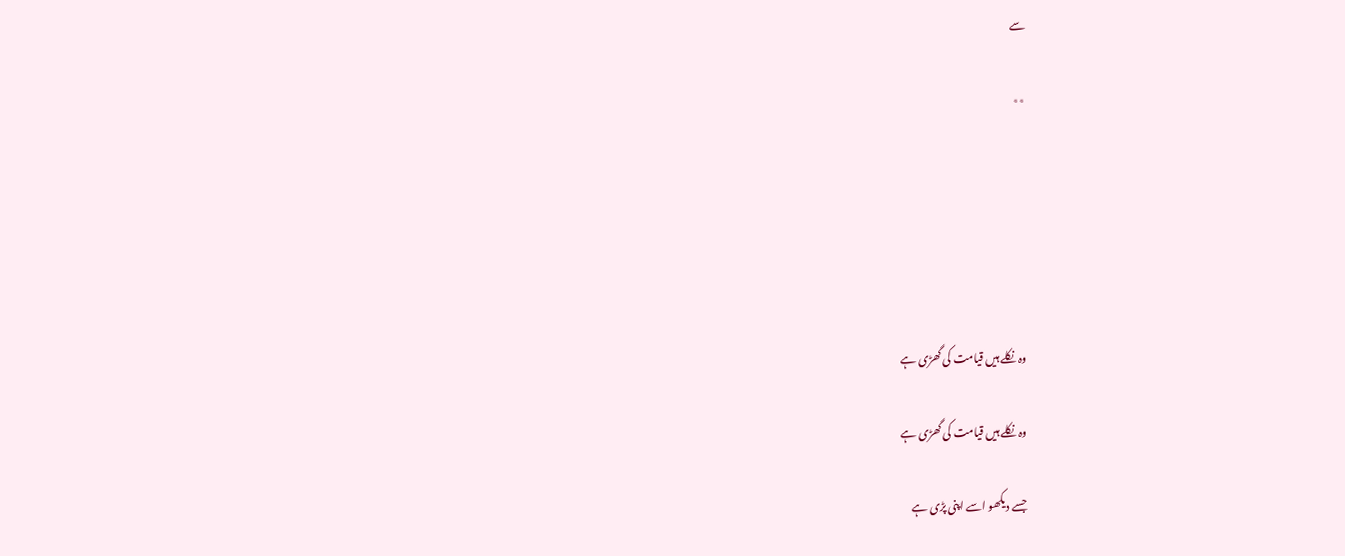سے

٭٭






وہ نکلے ہیں قیامت کی گھڑی ہے

وہ نکلے ہیں قیامت کی گھڑی ہے

جسے دیکھو اسے اپنی پڑی ہے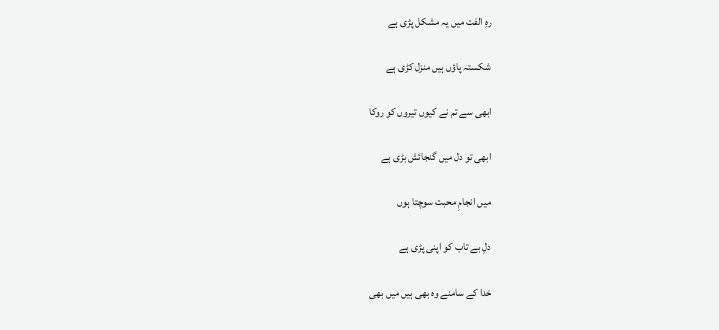رہِ الفت میں یہ مشکل پڑی ہے

شکستہ پاؤں ہیں منزل کڑی ہے

ابھی سے تم نے کیوں تیروں کو روکا

ابھی تو دل میں گنجائش بڑی ہے

میں انجامِ محبت سوچتا ہوں

دلِ بے تاب کو اپنی پڑی ہے

خدا کے سامنے وہ بھی ہیں میں بھی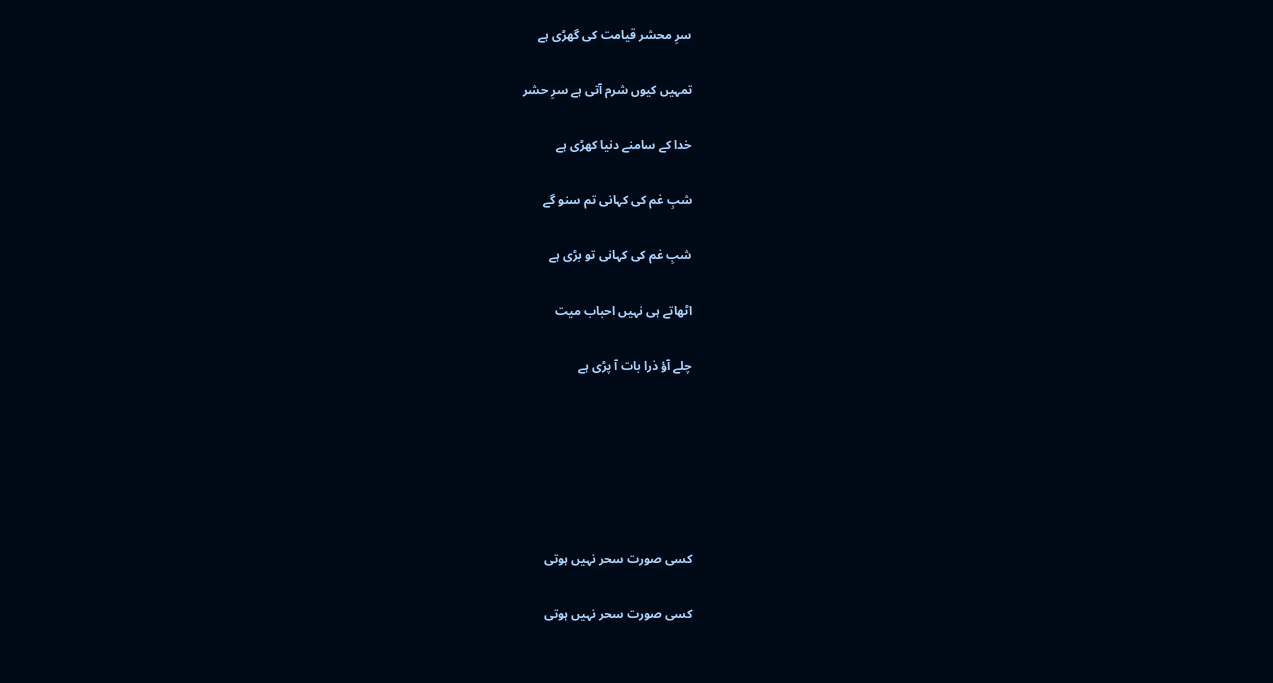سرِ محشر قیامت کی گھڑی ہے

تمہیں کیوں شرم آتی ہے سرِ حشر

خدا کے سامنے دنیا کھڑی ہے

شبِ غم کی کہانی تم سنو گے

شبِ غم کی کہانی تو بڑی ہے

اٹھاتے ہی نہیں احباب میت

چلے آؤ ذرا بات آ پڑی ہے






کسی صورت سحر نہیں ہوتی

کسی صورت سحر نہیں ہوتی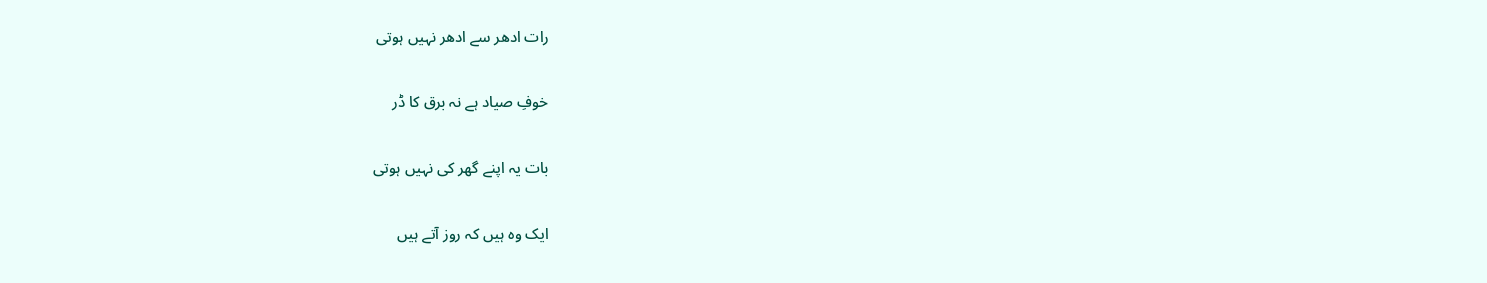رات ادھر سے ادھر نہیں ہوتی

خوفِ صیاد ہے نہ برق کا ڈر

بات یہ اپنے گھر کی نہیں ہوتی

ایک وہ ہیں کہ روز آتے ہیں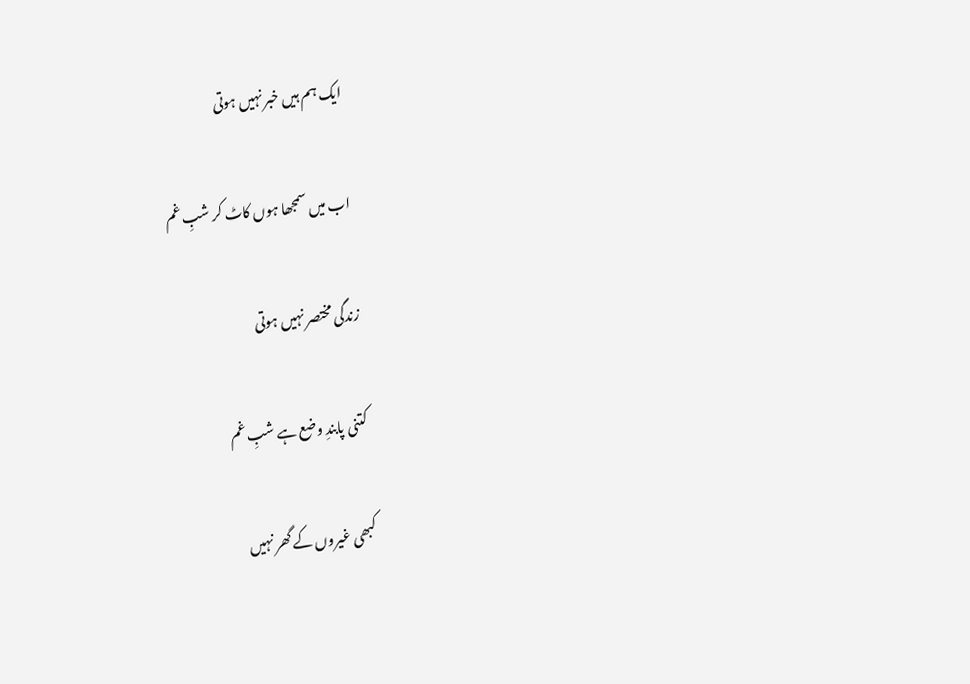ایک ہم ہیں خبر نہیں ہوتی

اب میں سمجھا ہوں کاٹ کر شبِ غم

زندگی مختصر نہیں ہوتی

کتنی پابندِ وضع ہے شبِ غم

کبھی غیروں کے گھر نہیں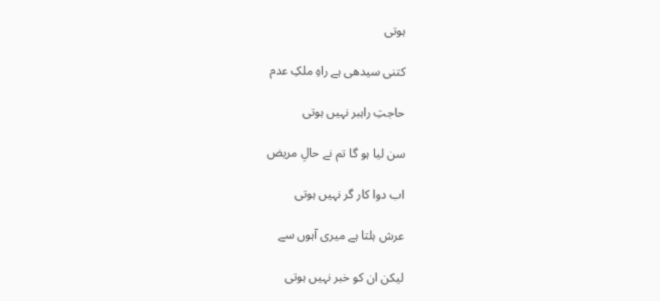ہوتی

کتنی سیدھی ہے راہِ ملکِ عدم

حاجتِ راہبر نہیں ہوتی

سن لیا ہو گا تم نے حالِ مریض

اب دوا کار گر نہیں ہوتی

عرش ہلتا ہے میری آہوں سے

لیکن ان کو خبر نہیں ہوتی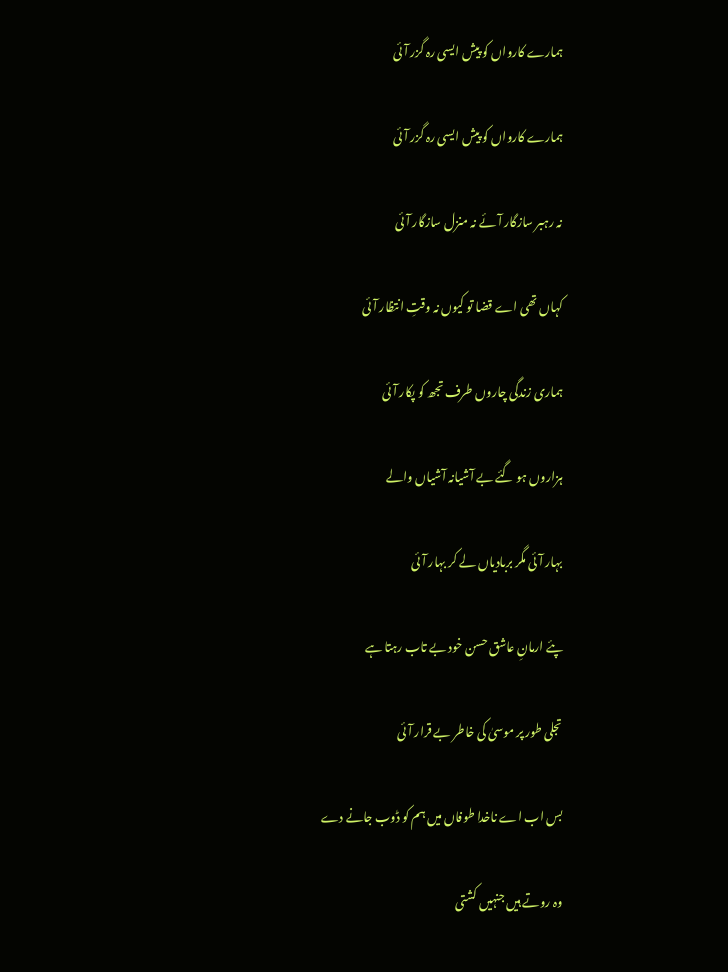ہمارے کارواں کو پیش ایسی رہ گزر آئی

ہمارے کارواں کو پیش ایسی رہ گزر آئی

نہ رہبر سازگار آئے نہ منزل سازگار آئی

کہاں تھی اے قضا تو کیوں نہ وقتِ انتظار آئی

ہماری زندگی چاروں طرف تجھ کو پکار آئی

ہزاروں ہو گئے بے آشیانہ آشیاں والے

بہار آئی مگر بربادیاں لے کر بہار آئی

پئے ارمانِ عاشق حسن خود بے تاب رہتا ہے

تجلی طور پر موسیٰ کی خاطر بے قرار آئی

بس اب اے ناخدا طوفاں میں ہم کو ڈوب جانے دے

وہ روتے ہیں جنہیں کشتی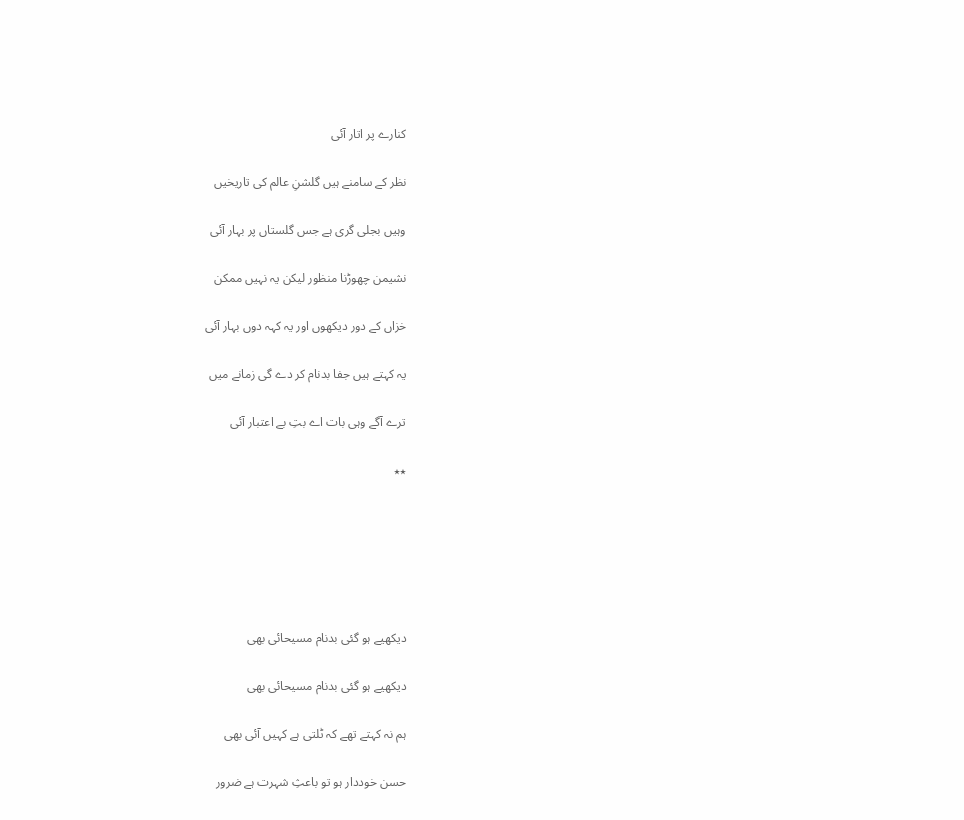کنارے پر اتار آئی

نظر کے سامنے ہیں گلشنِ عالم کی تاریخیں

وہیں بجلی گری ہے جس گلستاں پر بہار آئی

نشیمن چھوڑنا منظور لیکن یہ نہیں ممکن

خزاں کے دور دیکھوں اور یہ کہہ دوں بہار آئی

یہ کہتے ہیں جفا بدنام کر دے گی زمانے میں

ترے آگے وہی بات اے بتِ بے اعتبار آئی

٭٭






دیکھیے ہو گئی بدنام مسیحائی بھی

دیکھیے ہو گئی بدنام مسیحائی بھی

ہم نہ کہتے تھے کہ ٹلتی ہے کہیں آئی بھی

حسن خوددار ہو تو باعثِ شہرت ہے ضرور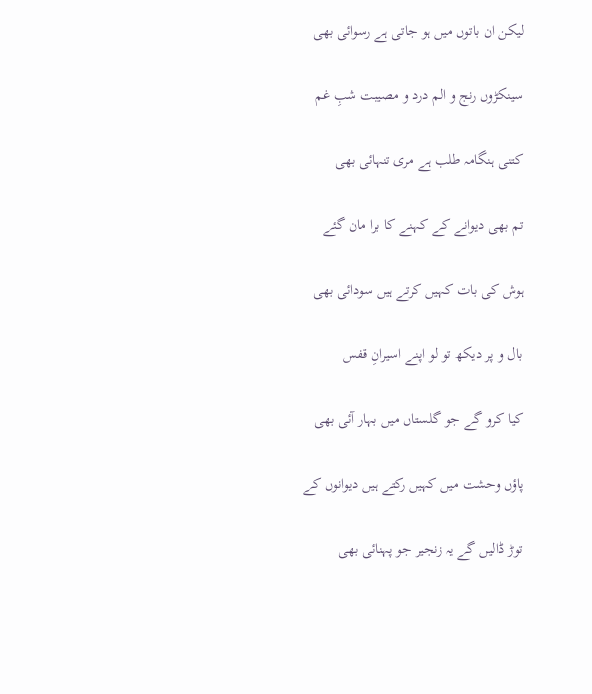لیکن ان باتوں میں ہو جاتی ہے رسوائی بھی

سینکڑوں رنج و الم درد و مصیبت شبِ غم

کتنی ہنگامہ طلب ہے مری تنہائی بھی

تم بھی دیوانے کے کہنے کا برا مان گئے

ہوش کی بات کہیں کرتے ہیں سودائی بھی

بال و پر دیکھ تو لو اپنے اسیرانِ قفس

کیا کرو گے جو گلستاں میں بہار آئی بھی

پاؤں وحشت میں کہیں رکتے ہیں دیوانوں کے

توڑ ڈالیں گے یہ زنجیر جو پہنائی بھی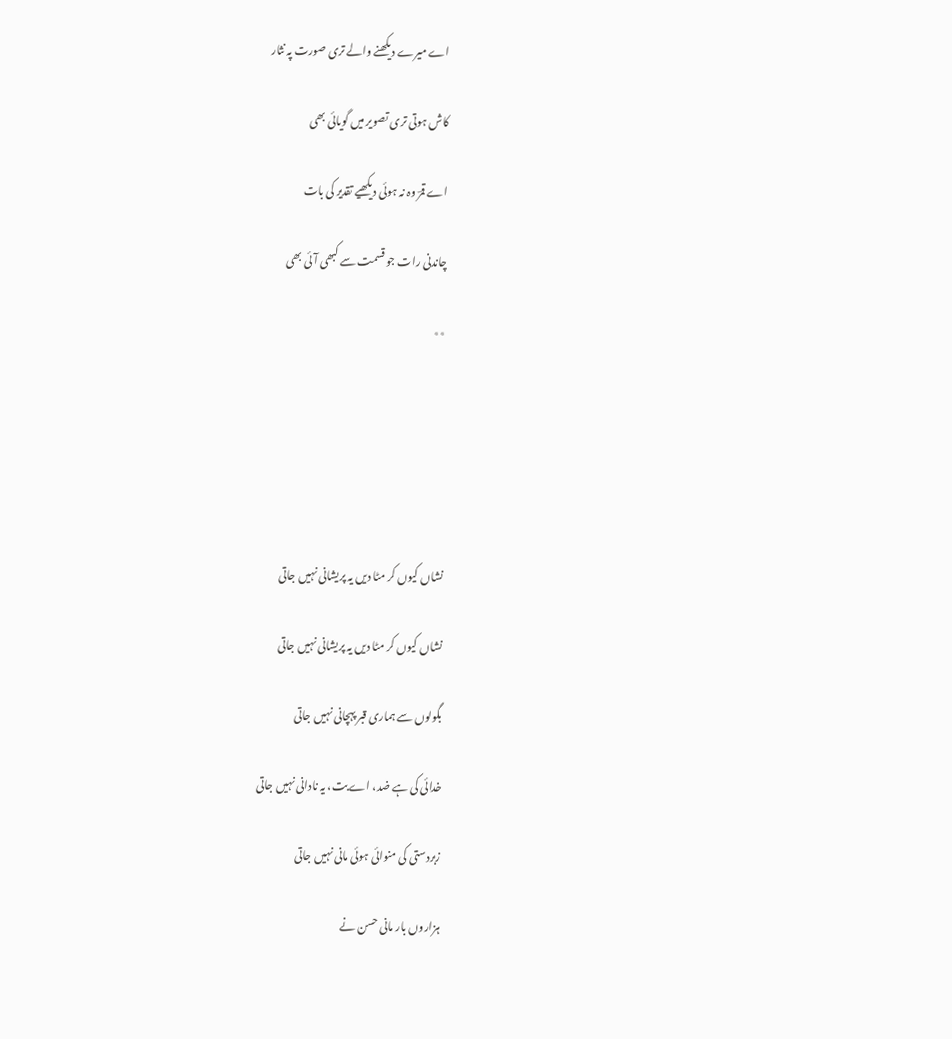اے میرے دیکھنے والے تری صورت پہ نثار

کاش ہوتی تری تصویر میں گویائی بھی

اے قمرؔ وہ نہ ہوئی دیکھیے تقدیر کی بات

چاندنی رات جو قسمت سے کبھی آئی بھی

٭٭






نشاں کیوں کر مٹا دیں یہ پریشانی نہیں جاتی

نشاں کیوں کر مٹا دیں یہ پریشانی نہیں جاتی

بگولوں سے ہماری قبر پہچانی نہیں جاتی

خدائی کی ہے ضد، اے بت، یہ نادانی نہیں جاتی

زبردستی کی منوائی ہوئی مانی نہیں جاتی

ہزاروں بار مانی حسن نے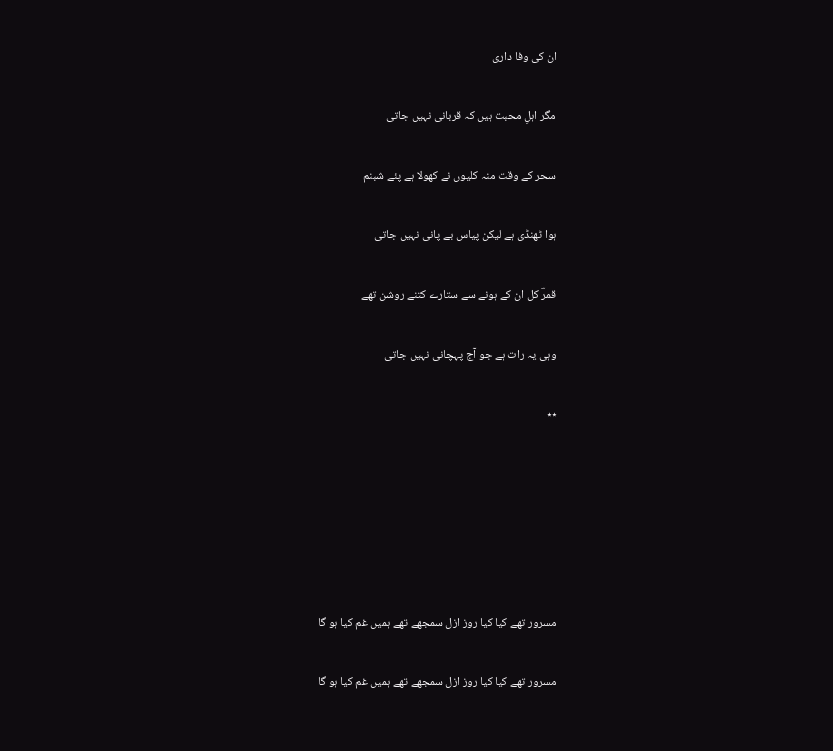ان کی وفا داری

مگر اہلِ محبت ہیں کہ قربانی نہیں جاتی

سحر کے وقت منہ کلیوں نے کھولا ہے پئے شبنم

ہوا ٹھنڈی ہے لیکن پیاس بے پانی نہیں جاتی

قمرؔ کل ان کے ہونے سے ستارے کتنے روشن تھے

وہی یہ رات ہے جو آج پہچانی نہیں جاتی

٭٭






مسرور تھے کیا کیا روز ازل سمجھے تھے ہمیں غم کیا ہو گا

مسرور تھے کیا کیا روز ازل سمجھے تھے ہمیں غم کیا ہو گا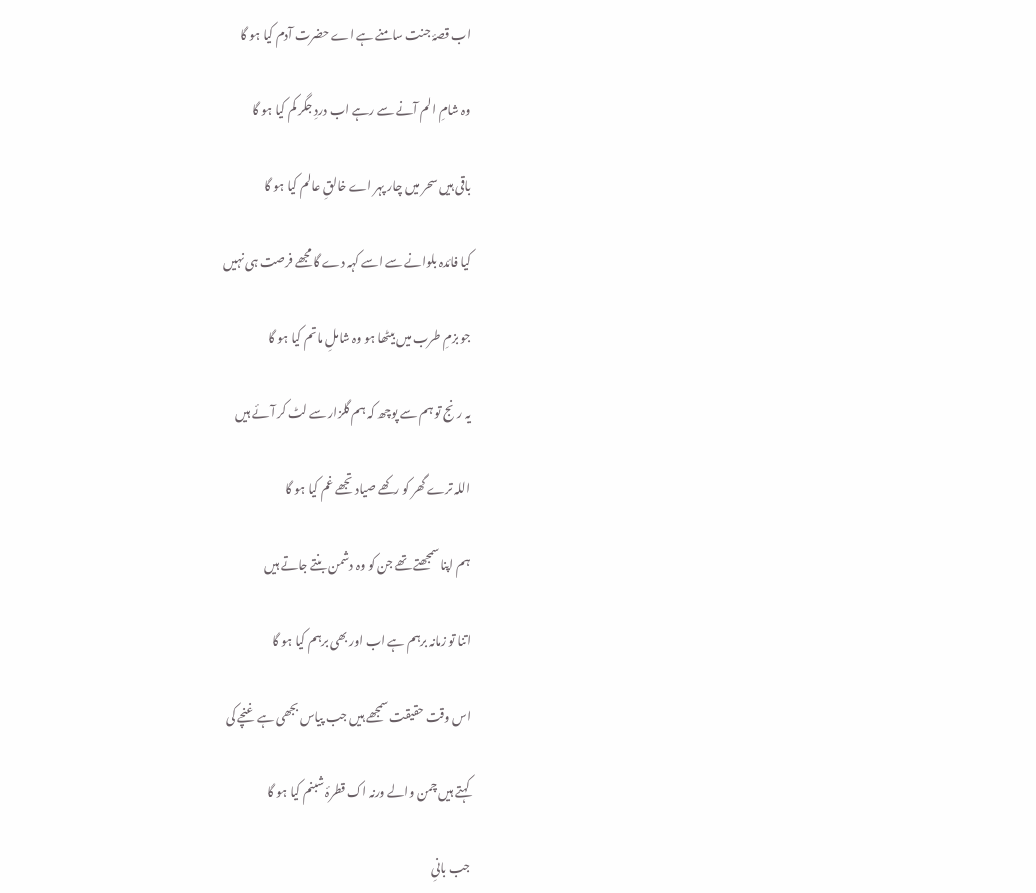اب قصۂ جنت سامنے ہے اے حضرت آدم کیا ہو گا

وہ شامِ الم آنے سے رہے اب دردِ جگر کم کیا ہو گا

باقی ہیں سحر میں چار پہر اے خالقِ عالم کیا ہو گا

کیا فائدہ بلوانے سے اسے کہہ دے گا مجھے فرصت ہی نہیں

جو بزمِ طرب میں بیٹھا ہو وہ شاملِ ماتم کیا ہو گا

یہ رنج تو ہم سے پوچھ کہ ہم گلزار سے لٹ کر آئے ہیں

اللہ ترے گھر کو رکھے صیاد تجھے غم کیا ہو گا

ہم اپنا سمجھتے تھے جن کو وہ دشمن بنتے جاتے ہیں

اتنا تو زمانہ برہم ہے اب اور بھی برہم کیا ہو گا

اس وقت حقیقت سمجھے ہیں جب پیاس بجھی ہے غنچے کی

کہتے ہیں چمن والے ورنہ اک قطرۂ شبنم کیا ہو گا

جب بانیِ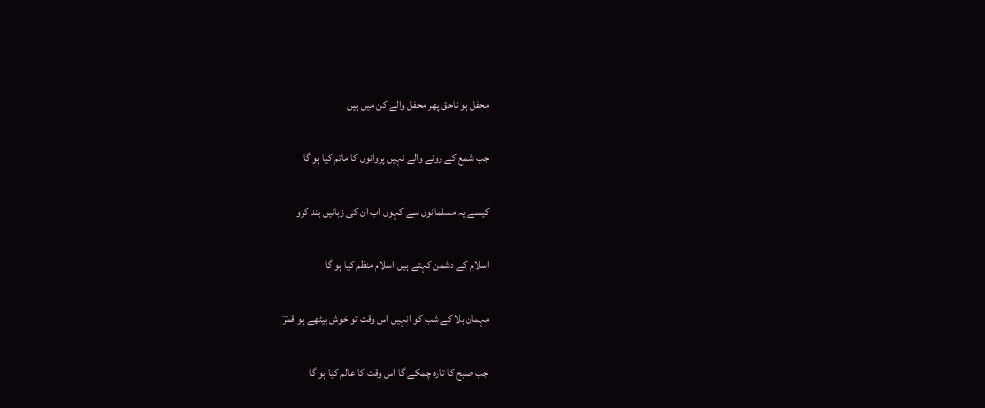محفل ہو ناحق پھر محفل والے کن میں ہیں

جب شمع کے رونے والے نہیں پروانوں کا ماتم کیا ہو گا

کیسے یہ مسلمانوں سے کہوں اب ان کی زبانیں بند کرو

اسلام کے دشمن کہتے ہیں اسلام منظم کیا ہو گا

مہمان بلا کے شب کو انہیں اس وقت تو خوش بیٹھے ہو قمرؔ

جب صبح کا تارہ چمکے گا اس وقت کا عالم کیا ہو گا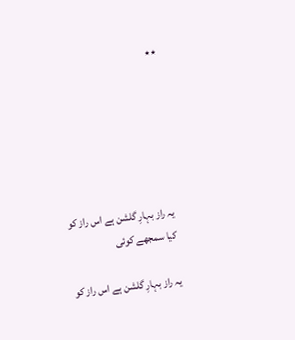٭٭






یہ راز بہارِ گلشن ہے اس راز کو کیا سمجھے کوئی

یہ راز بہارِ گلشن ہے اس راز کو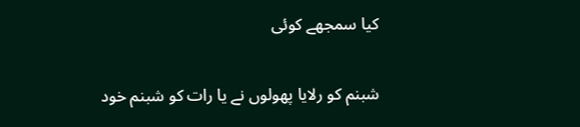کیا سمجھے کوئی

شبنم کو رلایا پھولوں نے یا رات کو شبنم خود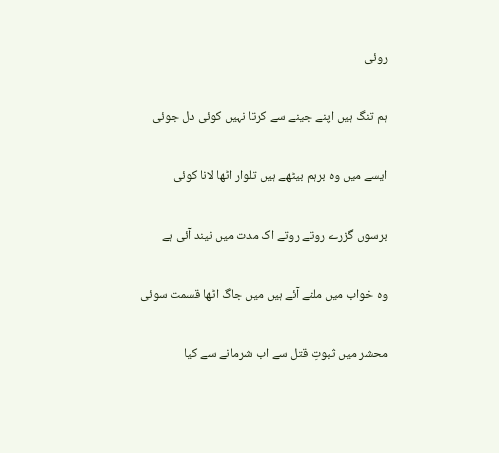روئی

ہم تنگ ہیں اپنے جینے سے کرتا نہیں کوئی دل جوئی

ایسے میں وہ برہم بیٹھے ہیں تلوار اٹھا لانا کوئی

برسوں گزرے روتے روتے اک مدت میں نیند آئی ہے

وہ خواب میں ملنے آئے ہیں میں جاگ اٹھا قسمت سوئی

محشر میں ثبوتِ قتل سے اب شرمانے سے کیا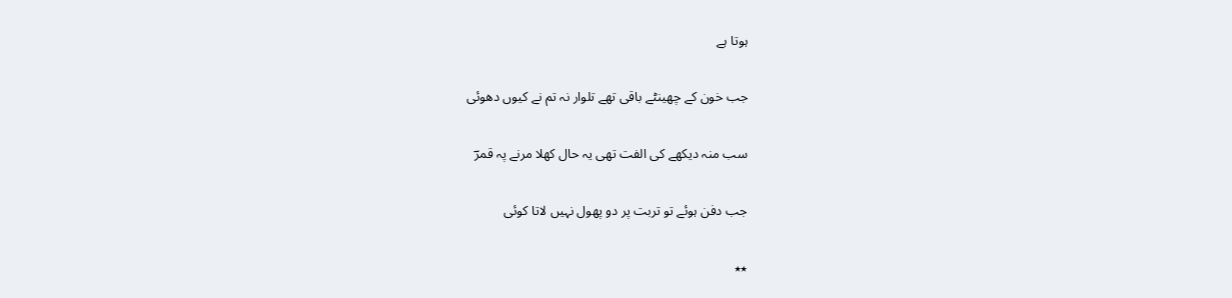ہوتا ہے

جب خون کے چھینٹے باقی تھے تلوار نہ تم نے کیوں دھوئی

سب منہ دیکھے کی الفت تھی یہ حال کھلا مرنے پہ قمرؔ

جب دفن ہوئے تو تربت پر دو پھول نہیں لاتا کوئی

٭٭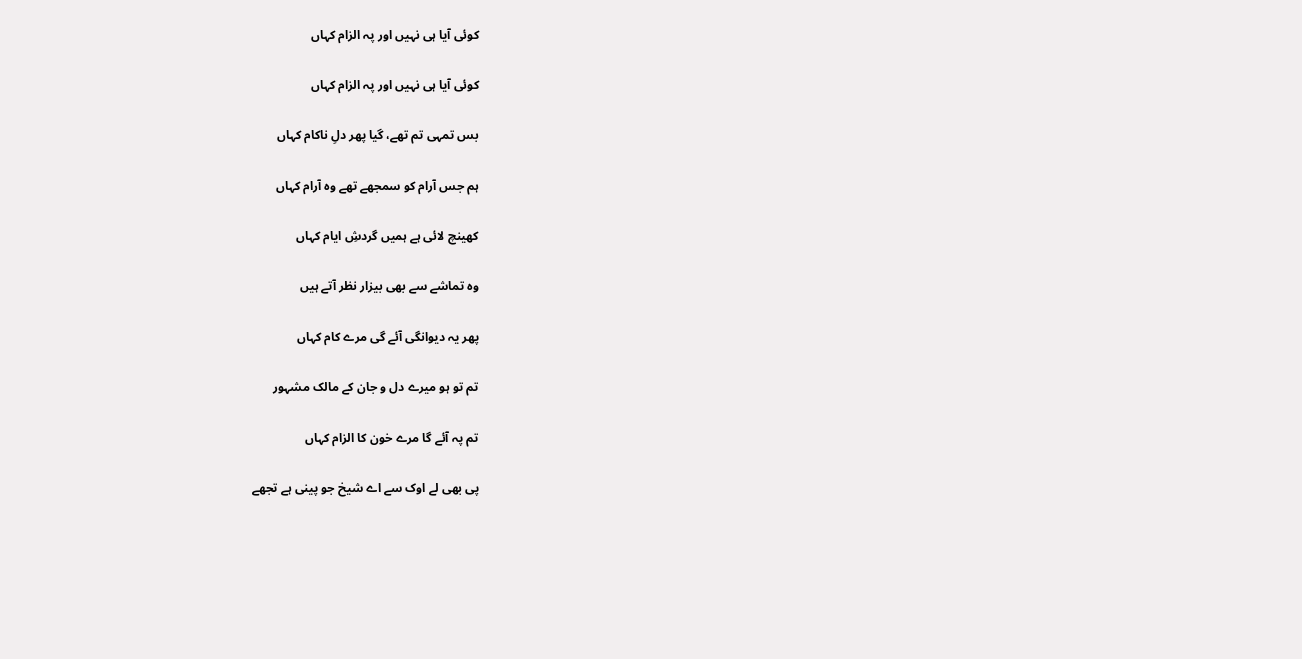کوئی آیا ہی نہیں اور پہ الزام کہاں

کوئی آیا ہی نہیں اور پہ الزام کہاں

بس تمہی تم تھے، گیا پھر دلِ ناکام کہاں

ہم جس آرام کو سمجھے تھے وہ آرام کہاں

کھینچ لائی ہے ہمیں گردشِ ایام کہاں

وہ تماشے سے بھی بیزار نظر آتے ہیں

پھر یہ دیوانگی آئے گی مرے کام کہاں

تم تو ہو میرے دل و جان کے مالک مشہور

تم پہ آئے گا مرے خون کا الزام کہاں

پی بھی لے اوک سے اے شیخ جو پینی ہے تجھے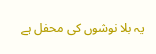یہ بلا نوشوں کی محفل ہے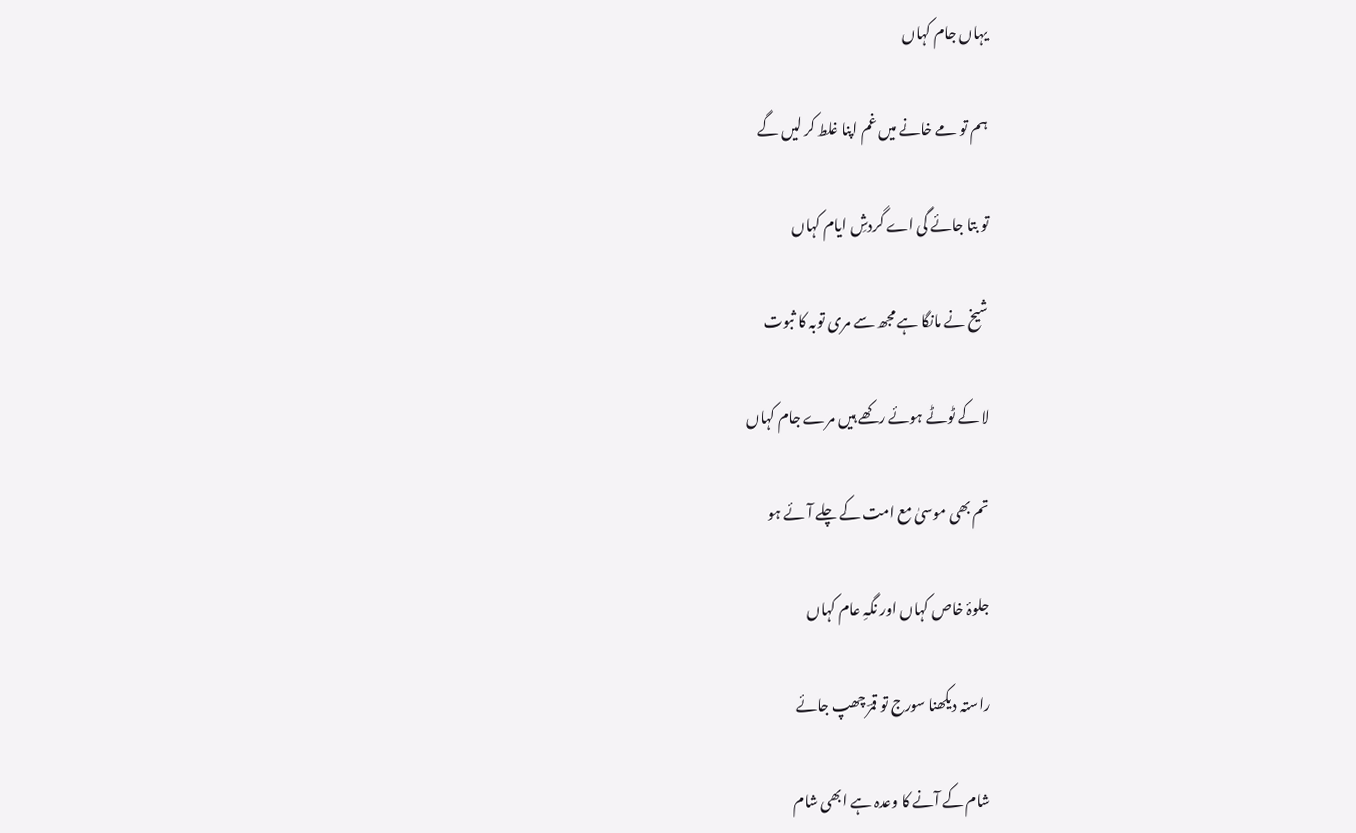یہاں جام کہاں

ہم تو مے خانے میں غم اپنا غلط کر لیں گے

تو بتا جائے گی اے گردشِ ایام کہاں

شیخ نے مانگا ہے مجھ سے مری توبہ کا ثبوت

لا کے ٹوٹے ہوئے رکھے ہیں مرے جام کہاں

تم بھی موسیٰ مع امت کے چلے آئے ہو

جلوۂ خاص کہاں اور نگہِ عام کہاں

راستہ دیکھنا سورج تو قمرؔ چھپ جائے

شام کے آنے کا وعدہ ہے ابھی شام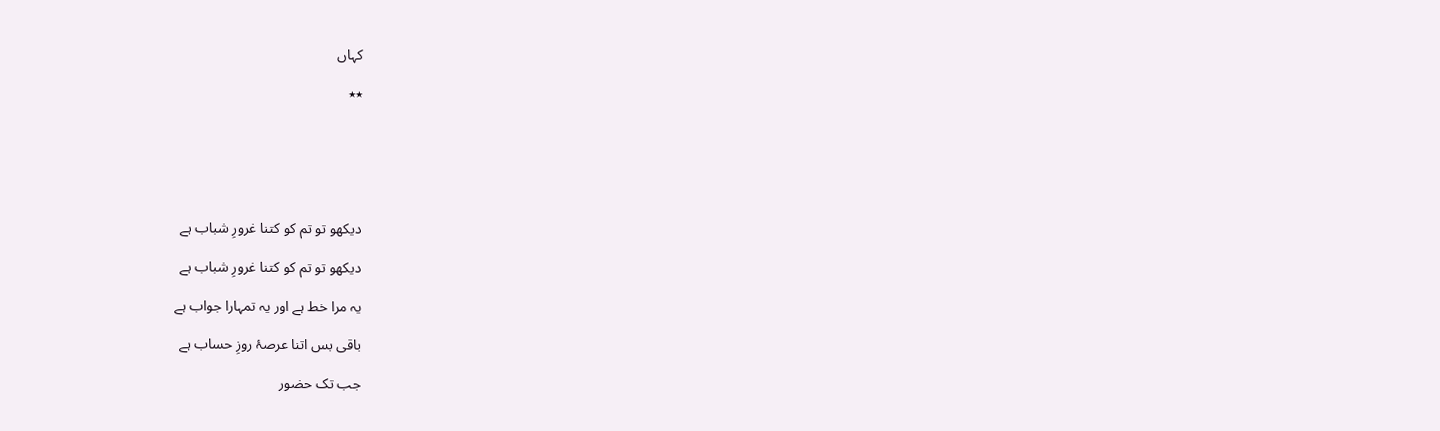کہاں

٭٭






دیکھو تو تم کو کتنا غرورِ شباب ہے

دیکھو تو تم کو کتنا غرورِ شباب ہے

یہ مرا خط ہے اور یہ تمہارا جواب ہے

باقی بس اتنا عرصۂ روزِ حساب ہے

جب تک حضور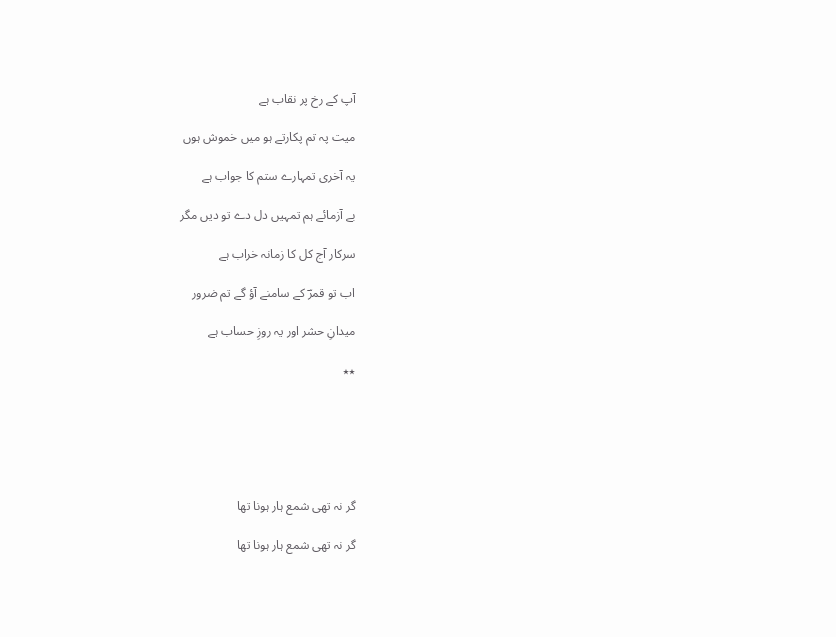آپ کے رخ پر نقاب ہے

میت پہ تم پکارتے ہو میں خموش ہوں

یہ آخری تمہارے ستم کا جواب ہے

بے آزمائے ہم تمہیں دل دے تو دیں مگر

سرکار آج کل کا زمانہ خراب ہے

اب تو قمرؔ کے سامنے آؤ گے تم ضرور

میدانِ حشر اور یہ روزِ حساب ہے

٭٭






گر نہ تھی شمع ہار ہونا تھا

گر نہ تھی شمع ہار ہونا تھا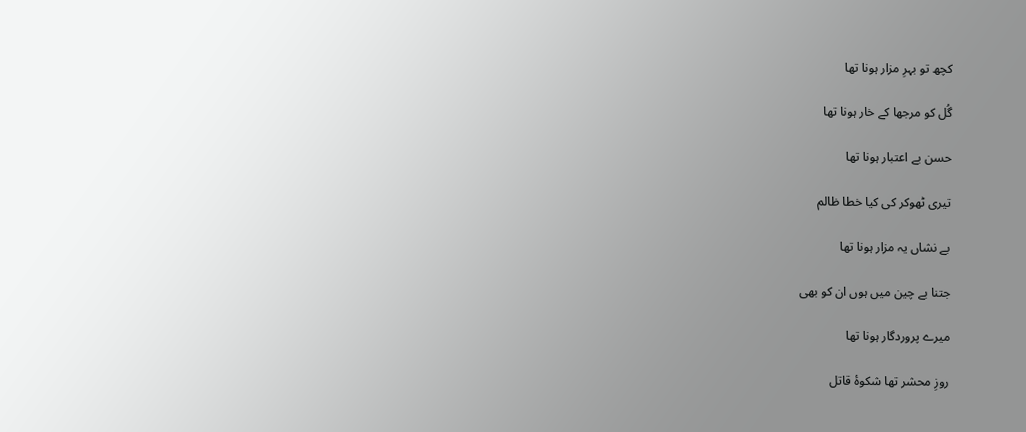کچھ تو بہرِ مزار ہونا تھا

گُل کو مرجھا کے خار ہونا تھا

حسن بے اعتبار ہونا تھا

تیری ٹھوکر کی کیا خطا ظالم

بے نشاں یہ مزار ہونا تھا

جتنا بے چین میں ہوں ان کو بھی

میرے پروردگار ہونا تھا

روزِ محشر تھا شکوۂ قاتل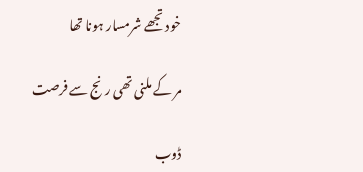خود تجھے شرمسار ہونا تھا

مر کے ملنی تھی رنج سے فرصت

ڈوب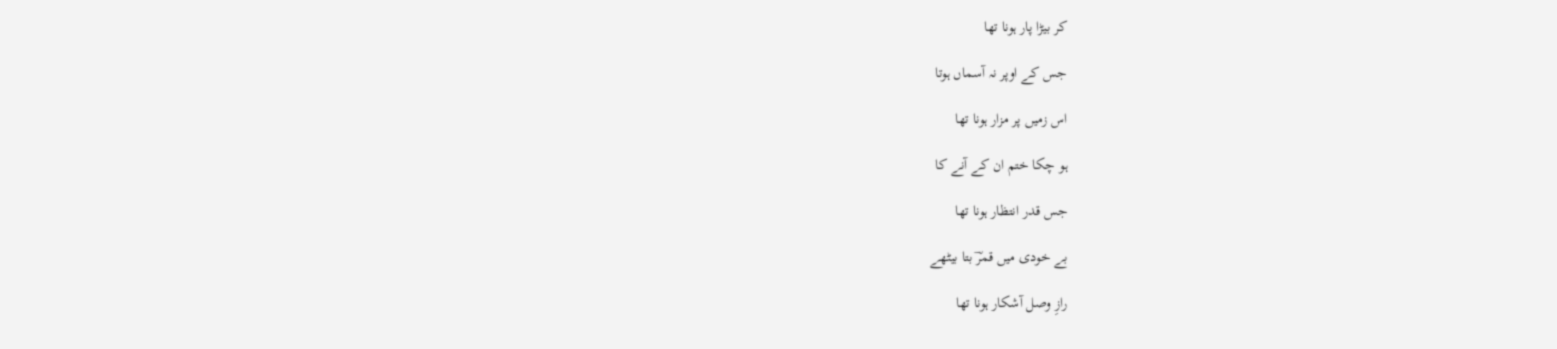کر بیڑا پار ہونا تھا

جس کے اوپر نہ آسماں ہوتا

اس زمیں پر مزار ہونا تھا

ہو چکا ختم ان کے آنے کا

جس قدر انتظار ہونا تھا

بے خودی میں قمرؔ بتا بیٹھے

رازِ وصل آشکار ہونا تھا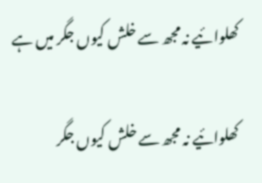کھلوائیے نہ مجھ سے خلش کیوں جگر میں ہے

کھلوائیے نہ مجھ سے خلش کیوں جگر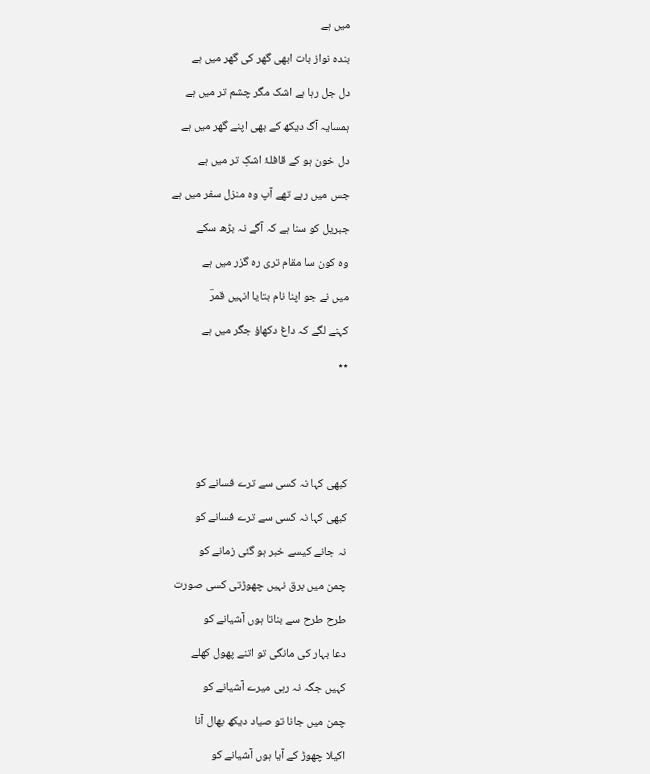میں ہے

بندہ نواز بات ابھی گھر کی گھر میں ہے

دل جل رہا ہے اشک مگر چشم تر میں ہے

ہمسایہ آگ دیکھ کے بھی اپنے گھر میں ہے

دل خون ہو کے قافلۂ اشکِ تر میں ہے

جس میں رہے تھے آپ وہ منزل سفر میں ہے

جبریل کو سنا ہے کہ آگے نہ بڑھ سکے

وہ کون سا مقام تری رہ گزر میں ہے

میں نے جو اپنا نام بتایا انہیں قمرؔ

کہنے لگے کہ داغ دکھاؤ جگر میں ہے

٭٭






کبھی کہا نہ کسی سے ترے فسانے کو

کبھی کہا نہ کسی سے ترے فسانے کو

نہ جانے کیسے خبر ہو گئی زمانے کو

چمن میں برق نہیں چھوڑتی کسی صورت

طرح طرح سے بناتا ہوں آشیانے کو

دعا بہار کی مانگی تو اتنے پھول کھلے

کہیں جگہ نہ رہی میرے آشیانے کو

چمن میں جانا تو صیاد دیکھ بھال آنا

اکیلا چھوڑ کے آیا ہوں آشیانے کو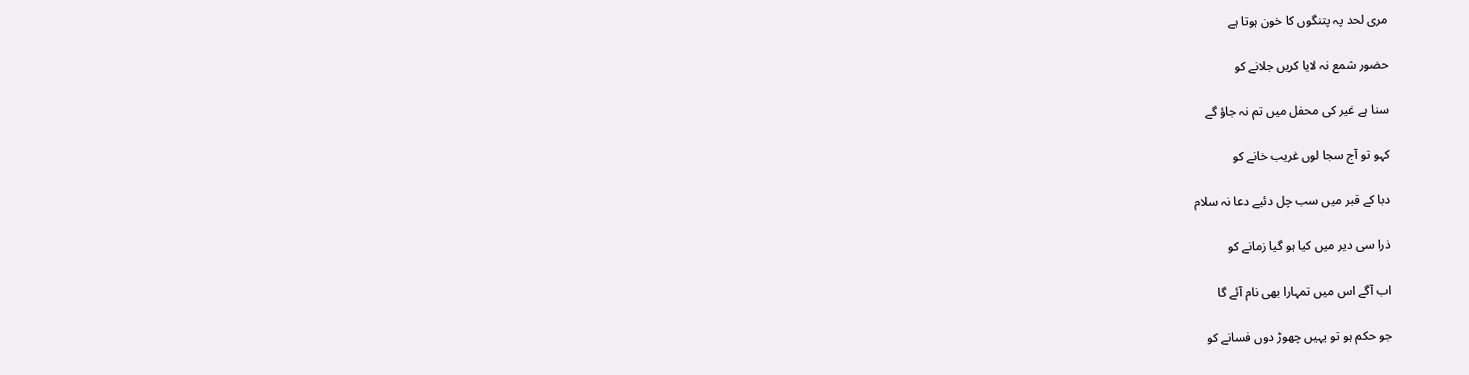مری لحد پہ پتنگوں کا خون ہوتا ہے

حضور شمع نہ لایا کریں جلانے کو

سنا ہے غیر کی محفل میں تم نہ جاؤ گے

کہو تو آج سجا لوں غریب خانے کو

دبا کے قبر میں سب چل دئیے دعا نہ سلام

ذرا سی دیر میں کیا ہو گیا زمانے کو

اب آگے اس میں تمہارا بھی نام آئے گا

جو حکم ہو تو یہیں چھوڑ دوں فسانے کو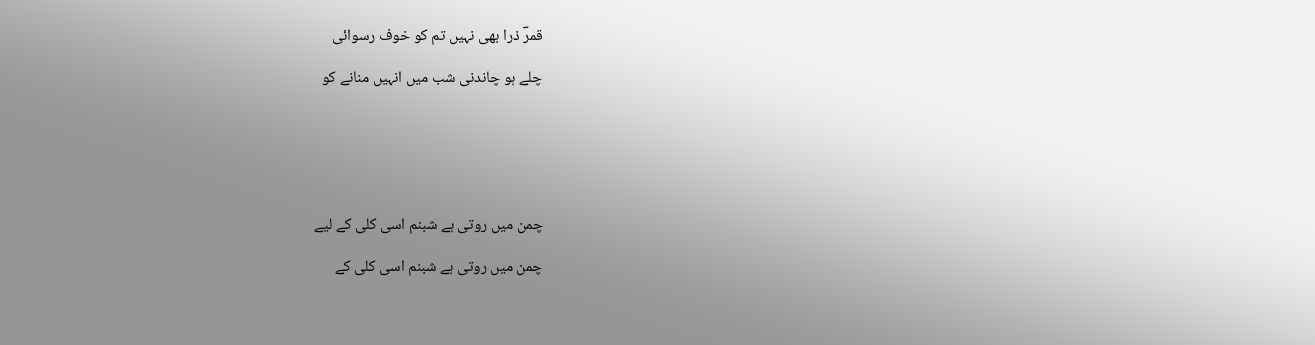قمرؔ ذرا بھی نہیں تم کو خوف رسوائی

چلے ہو چاندنی شب میں انہیں منانے کو






چمن میں روتی ہے شبنم اسی کلی کے لیے

چمن میں روتی ہے شبنم اسی کلی کے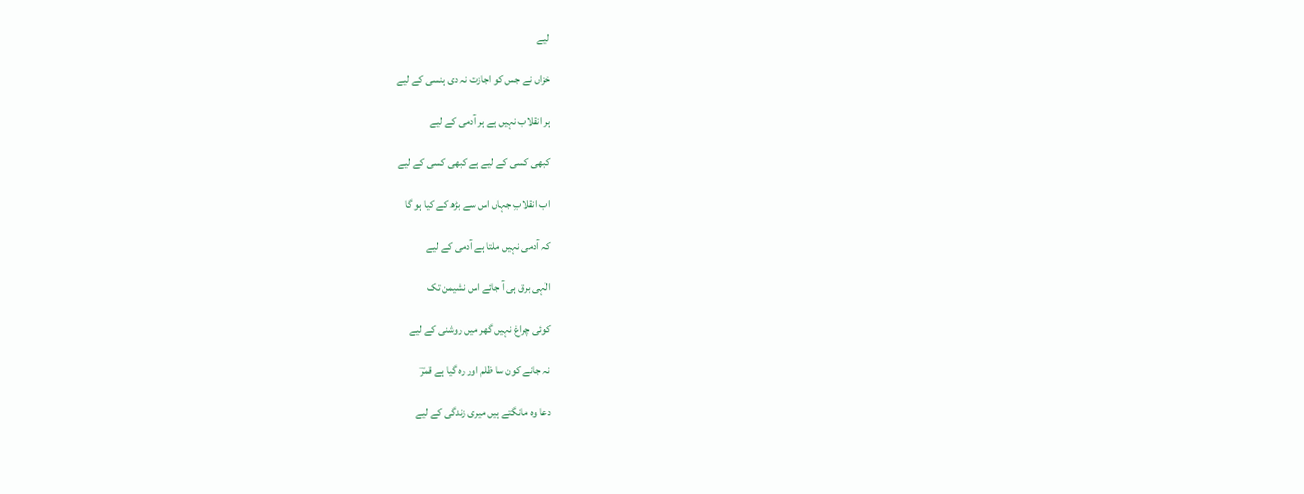لیے

خزاں نے جس کو اجازت نہ دی ہنسی کے لیے

ہر انقلاب نہیں ہے ہر آدمی کے لیے

کبھی کسی کے لیے ہے کبھی کسی کے لیے

اب انقلابِ جہاں اس سے بڑھ کے کیا ہو گا

کہ آدمی نہیں ملتا ہے آدمی کے لیے

الٰہی برق ہی آ جائے اس نشیمن تک

کوئی چراغ نہیں گھر میں روشنی کے لیے

نہ جانے کون سا ظلم اور رہ گیا ہے قمرؔ

دعا وہ مانگتے ہیں میری زندگی کے لیے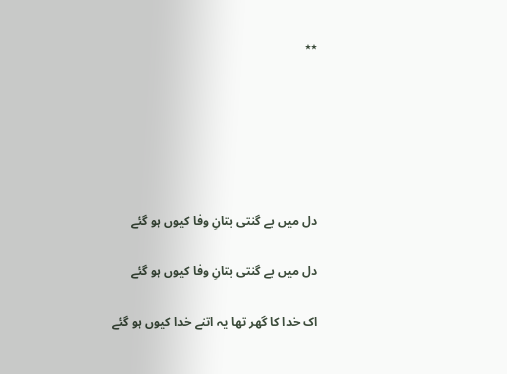٭٭






دل میں بے گنتی بتانِ وفا کیوں ہو گئے

دل میں بے گنتی بتانِ وفا کیوں ہو گئے

اک خدا کا گھر تھا یہ اتنے خدا کیوں ہو گئے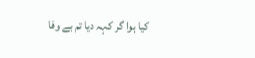کیا ہوا گر کہہ دیا تم بے وفا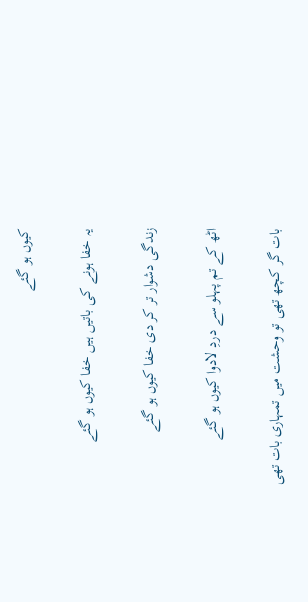کیوں ہو گئے

یہ خفا ہونے کی باتیں ہیں خفا کیوں ہو گئے

زندگی دشوار تر کر دی خفا کیوں ہو گئے

اٹھ کے تم پہلو سے دردِ لادوا کیوں ہو گئے

بات گر کچھ تھی تو وحشت میں تمہاری بات تھی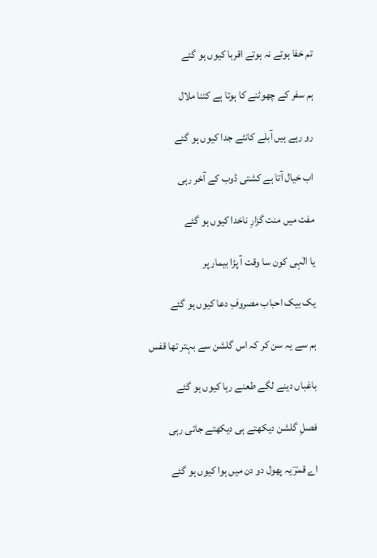تم خفا ہوتے نہ ہوتے اقربا کیوں ہو گئے

ہم سفر کے چھوٹنے کا ہوتا ہے کتنا ملال

رو رہے ہیں آبلے کانٹے جدا کیوں ہو گئے

اب خیال آتا ہے کشتی ڈوب کے آخر رہی

مفت میں منت گزارِ ناخدا کیوں ہو گئے

یا الٰہی کون سا وقت آ پڑا بیمار پر

یک بیک احباب مصروفِ دعا کیوں ہو گئے

ہم سے یہ سن کر کہ اس گلشن سے بہتر تھا قفس

باغباں دینے لگے طعنے رہا کیوں ہو گئے

فصلِ گلشن دیکھتے ہی دیکھتے جاتی رہی

اے قمرؔ یہ پھول دو دن میں ہوا کیوں ہو گئے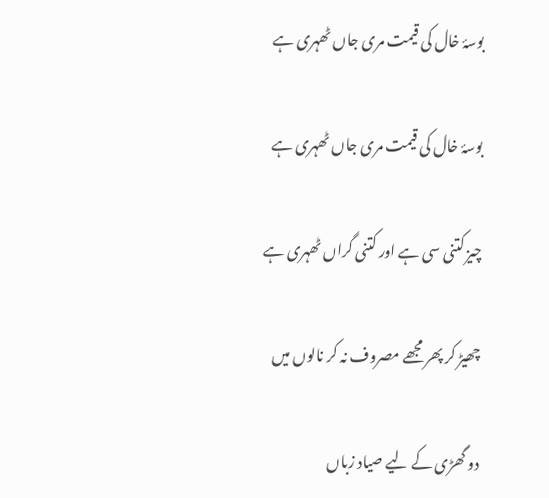بوسۂ خال کی قیمت مری جاں ٹھہری ہے

بوسۂ خال کی قیمت مری جاں ٹھہری ہے

چیز کتنی سی ہے اور کتنی گراں ٹھہری ہے

چھیڑ کر پھر مجھے مصروف نہ کر نالوں میں

دو گھڑی کے لیے صیاد زباں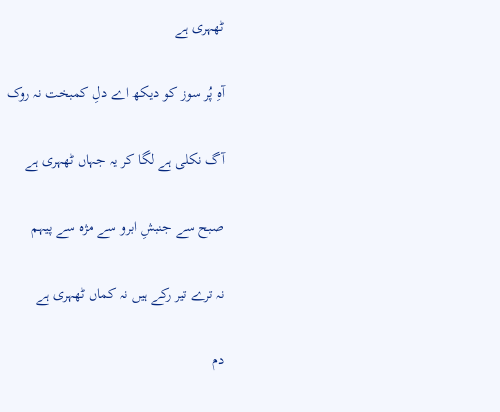ٹھہری ہے

آہِ پُر سوز کو دیکھ اے دلِ کمبخت نہ روک

آگ نکلی ہے لگا کر یہ جہاں ٹھہری ہے

صبح سے جنبشِ ابرو سے مژہ سے پیہم

نہ ترے تیر رکے ہیں نہ کماں ٹھہری ہے

دم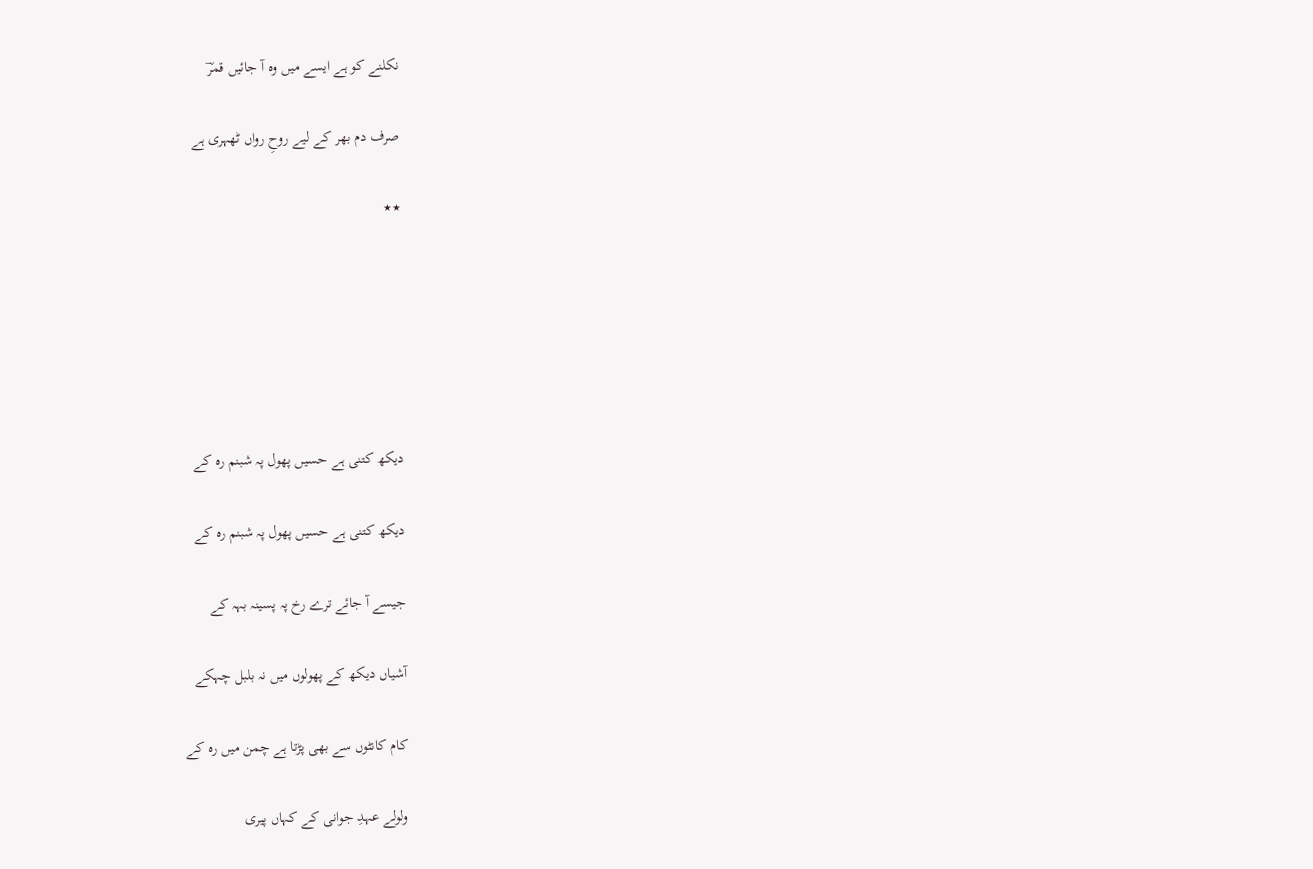نکلنے کو ہے ایسے میں وہ آ جائیں قمرؔ

صرف دم بھر کے لیے روحِ رواں ٹھہری ہے

٭٭






دیکھ کتنی ہے حسیں پھول پہ شبنم رہ کے

دیکھ کتنی ہے حسیں پھول پہ شبنم رہ کے

جیسے آ جائے ترے رخ پہ پسینہ بہہ کے

آشیاں دیکھ کے پھولوں میں نہ بلبل چہکے

کام کانٹوں سے بھی پڑتا ہے چمن میں رہ کے

ولولے عہدِ جوانی کے کہاں پیری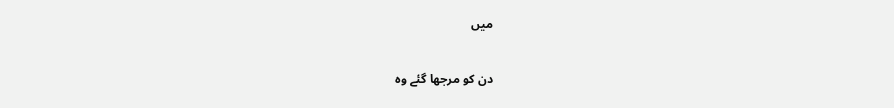میں

دن کو مرجھا گئے وہ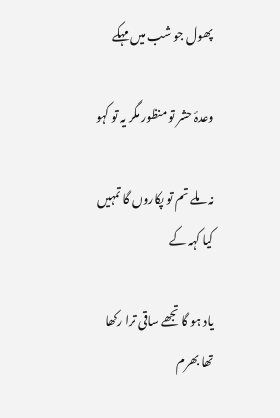پھول جو شب میں مہکے

وعدۂ حشر تو منظور مگر یہ تو کہو

نہ ملے تم تو پکاروں گا تمہیں کیا کہہ کے

یاد ہو گا تجھے ساقی ترا رکھا تھا بھرم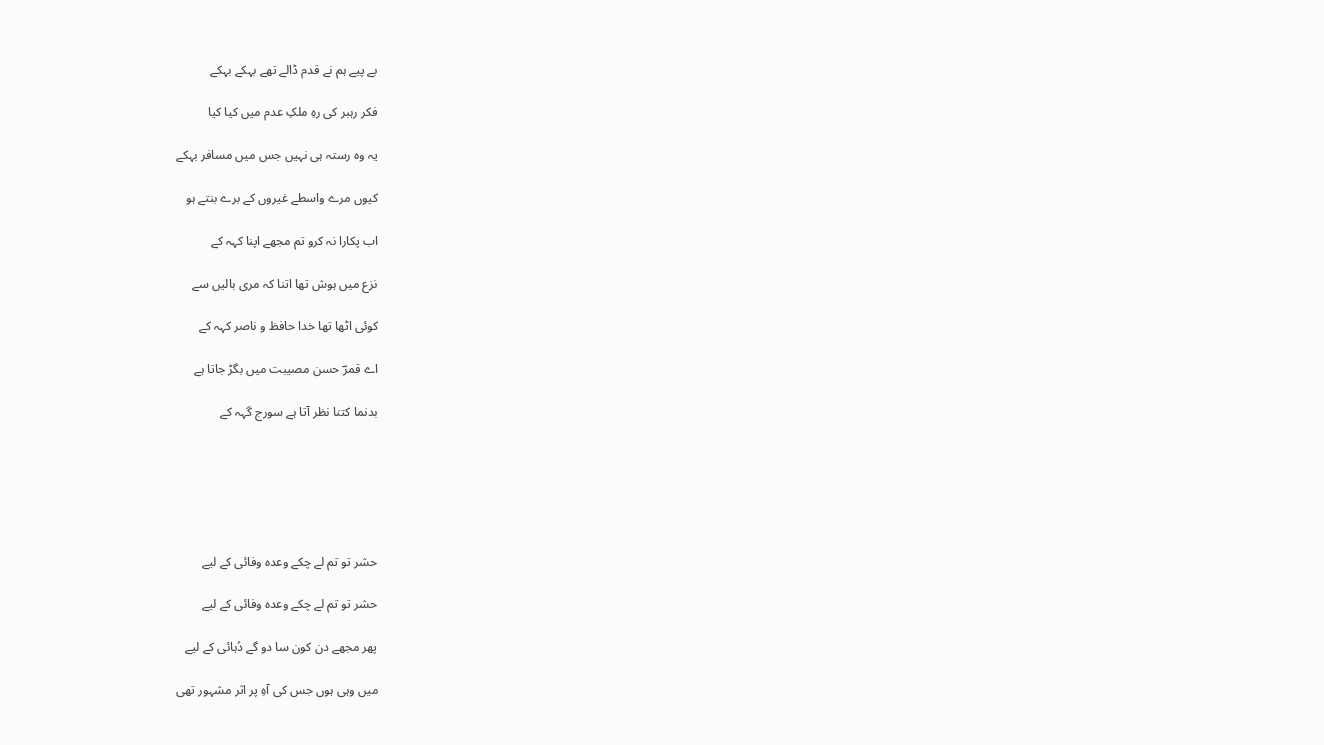بے پیے ہم نے قدم ڈالے تھے بہکے بہکے

فکر رہبر کی رہِ ملکِ عدم میں کیا کیا

یہ وہ رستہ ہی نہیں جس میں مسافر بہکے

کیوں مرے واسطے غیروں کے برے بنتے ہو

اب پکارا نہ کرو تم مجھے اپنا کہہ کے

نزع میں ہوش تھا اتنا کہ مری بالیں سے

کوئی اٹھا تھا خدا حافظ و ناصر کہہ کے

اے قمرؔ حسن مصیبت میں بگڑ جاتا ہے

بدنما کتنا نظر آتا ہے سورج گہہ کے






حشر تو تم لے چکے وعدہ وفائی کے لیے

حشر تو تم لے چکے وعدہ وفائی کے لیے

پھر مجھے دن کون سا دو گے دُہائی کے لیے

میں وہی ہوں جس کی آہِ پر اثر مشہور تھی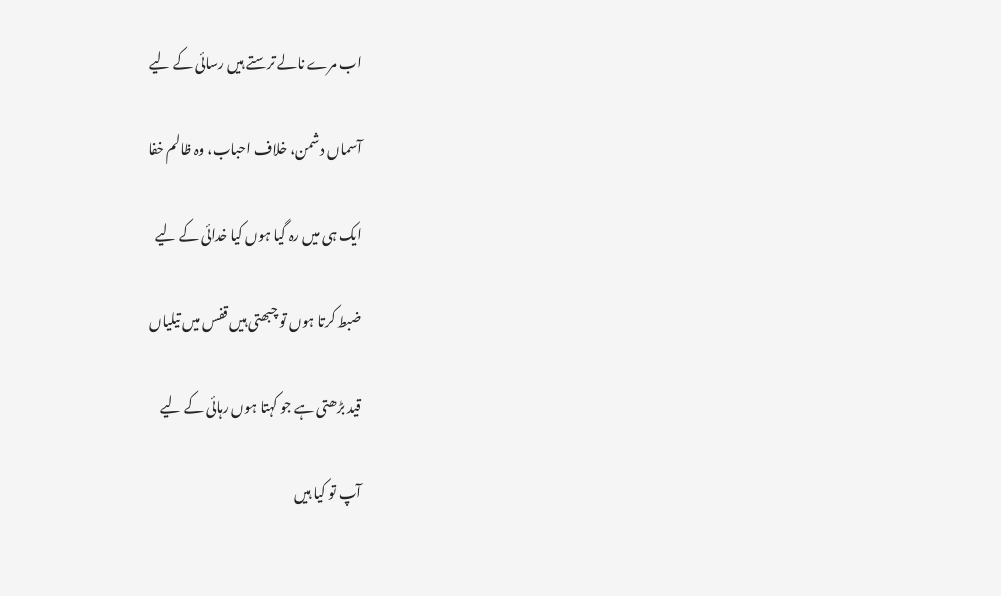اب مرے نالے ترستے ہیں رسائی کے لیے

آسماں دشمن، خلاف احباب، وہ ظالم خفا

ایک ہی میں رہ گیا ہوں کیا خدائی کے لیے

ضبط کرتا ہوں تو چبھتی ہیں قفس میں تیلیاں

قید بڑھتی ہے جو کہتا ہوں رہائی کے لیے

آپ تو کیا ہیں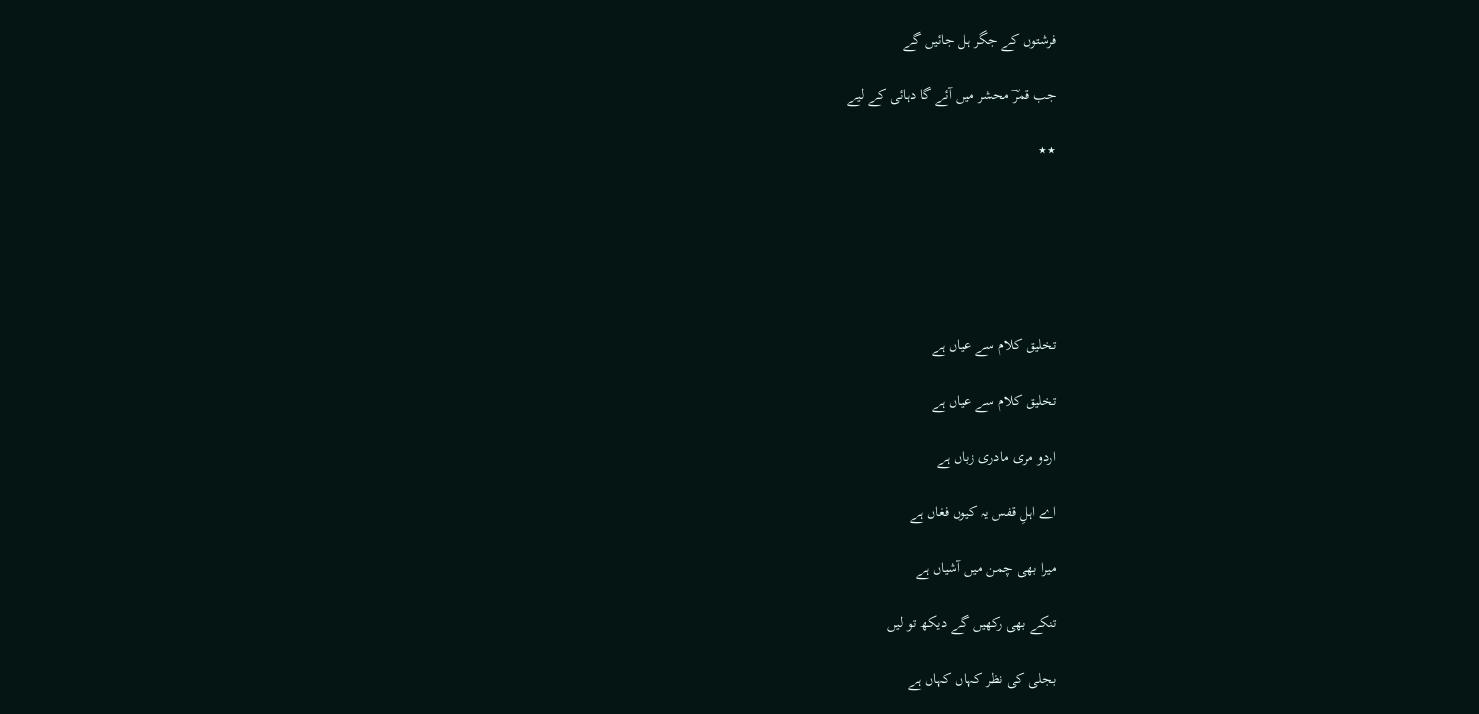فرشتوں کے جگر ہل جائیں گے

جب قمرؔ محشر میں آئے گا دہائی کے لیے

٭٭






تخلیق کلام سے عیاں ہے

تخلیق کلام سے عیاں ہے

اردو مری مادری زباں ہے

اے اہلِ قفس یہ کیوں فغاں ہے

میرا بھی چمن میں آشیاں ہے

تنکے بھی رکھیں گے دیکھ تو لیں

بجلی کی نظر کہاں کہاں ہے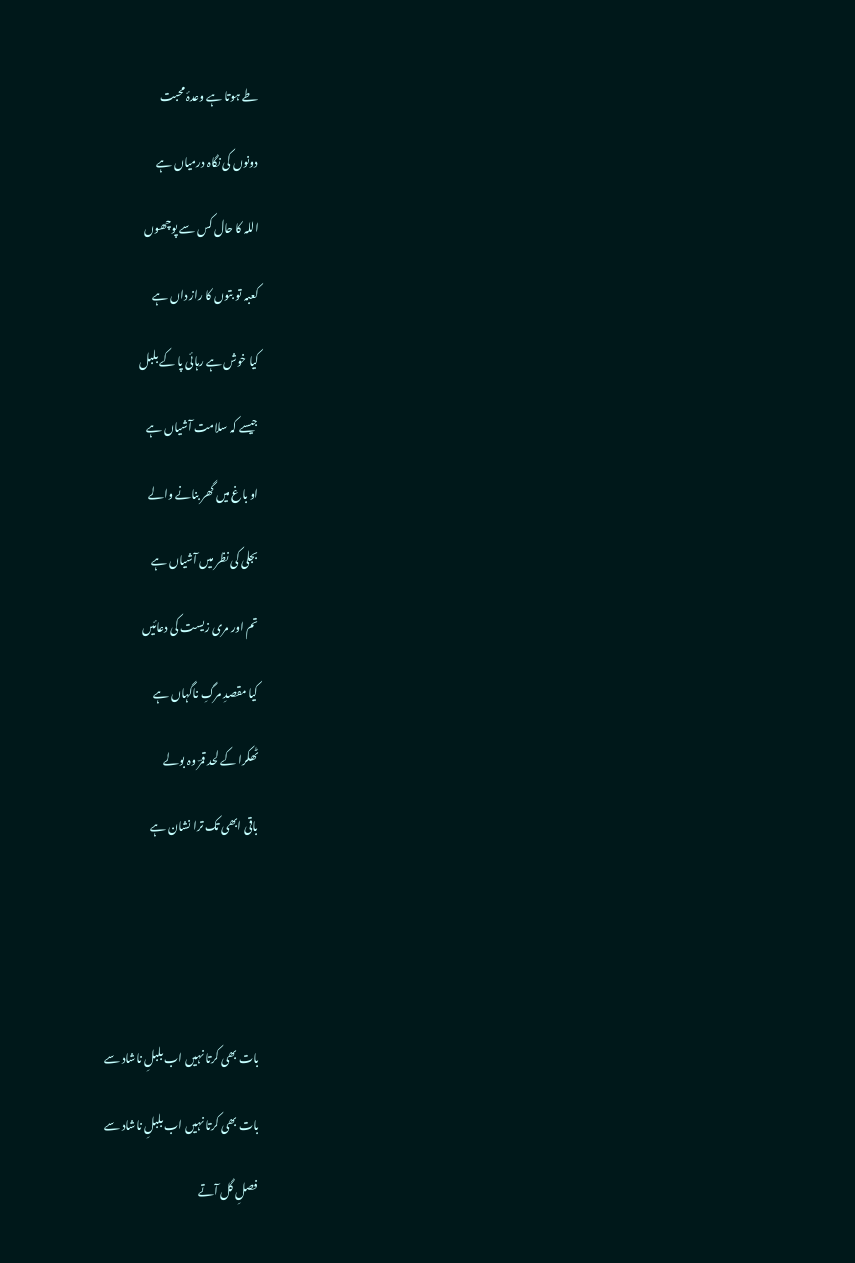طے ہوتا ہے وعدۂ محبت

دونوں کی نگاہ درمیاں ہے

اللہ کا حال کس سے پوچھوں

کعبہ تو بتوں کا راز داں ہے

کیا خوش ہے رہائی پا کے بلبل

جیسے کہ سلامت آشیاں ہے

او باغ میں گھر بنانے والے

بجلی کی نظر میں آشیاں ہے

تم اور مری زیست کی دعائیں

کیا مقصدِ مرگِ ناگہاں ہے

ٹھکرا کے لحد قمرؔ وہ بولے

باقی ابھی تک ترا نشان ہے






بات بھی کرتا نہیں اب بلبلِ ناشاد سے

بات بھی کرتا نہیں اب بلبلِ ناشاد سے

فصلِ گل آتے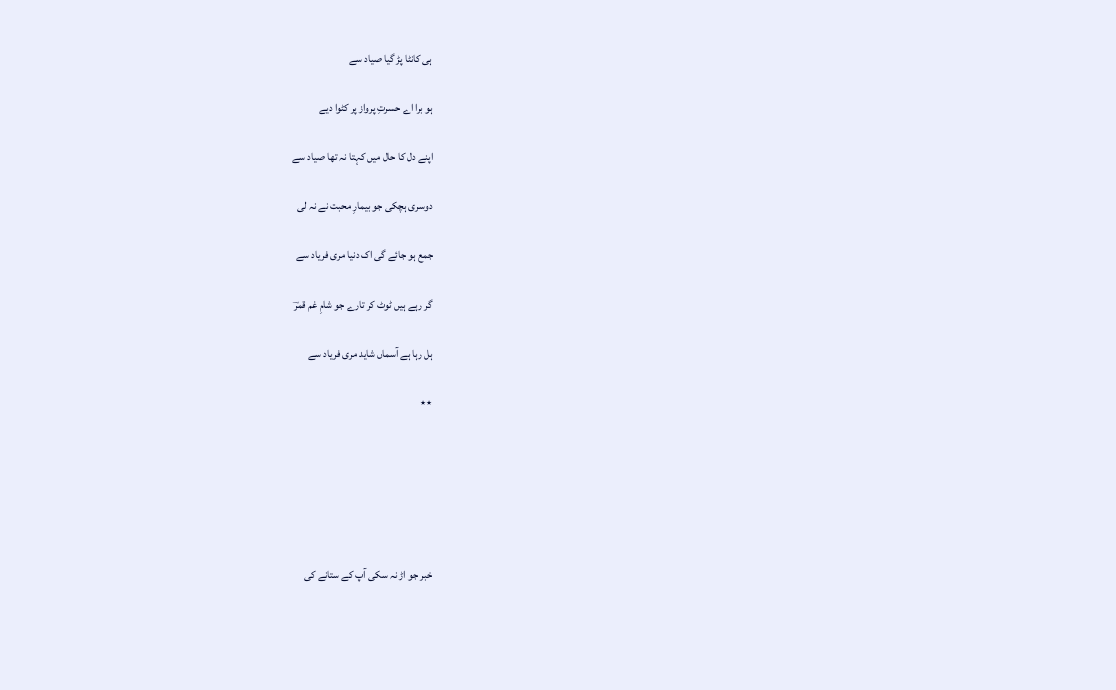ہی کانٹا پڑ گیا صیاد سے

ہو برا اے حسرتِ پرواز پر کٹوا دیے

اپنے دل کا حال میں کہتا نہ تھا صیاد سے

دوسری ہچکی جو بیمارِ محبت نے نہ لی

جمع ہو جائے گی اک دنیا مری فریاد سے

گر رہے ہیں ٹوٹ کر تارے جو شامِ غم قمرؔ

ہل رہا ہے آسماں شاید مری فریاد سے

٭٭






خبر جو اڑ نہ سکی آپ کے ستانے کی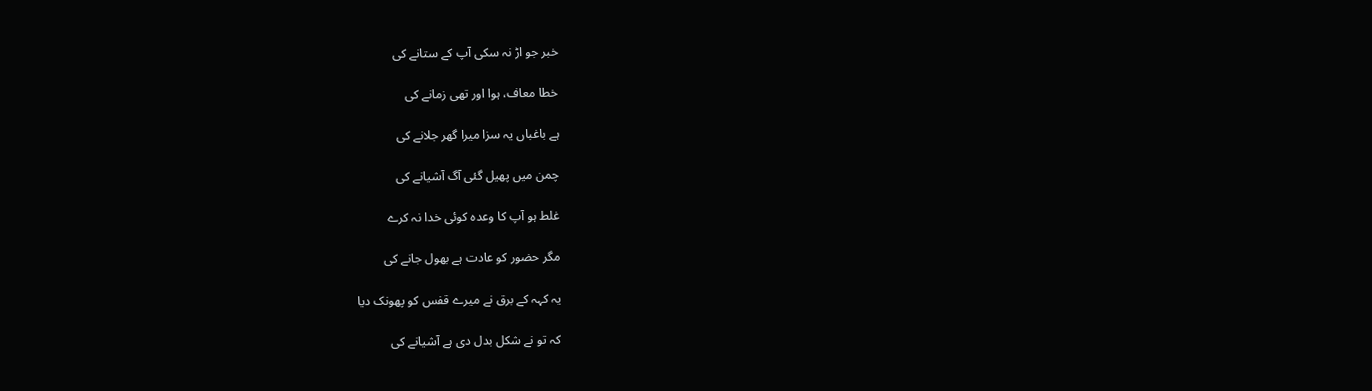خبر جو اڑ نہ سکی آپ کے ستانے کی

خطا معاف، ہوا اور تھی زمانے کی

ہے باغباں یہ سزا میرا گھر جلانے کی

چمن میں پھیل گئی آگ آشیانے کی

غلط ہو آپ کا وعدہ کوئی خدا نہ کرے

مگر حضور کو عادت ہے بھول جانے کی

یہ کہہ کے برق نے میرے قفس کو پھونک دیا

کہ تو نے شکل بدل دی ہے آشیانے کی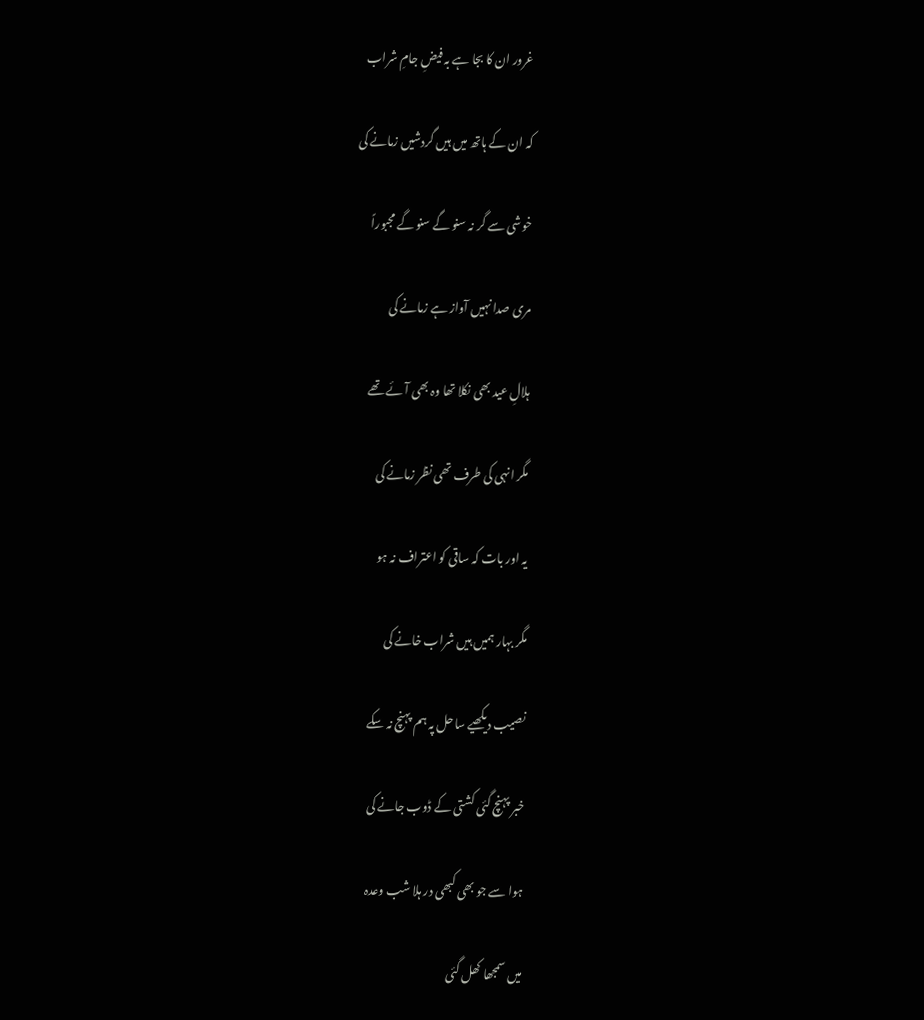غرور ان کا بجا ہے بہ فیضِ جامِ شراب

کہ ان کے ہاتھ میں ہیں گردشیں زمانے کی

خوشی سے گر نہ سنو گے سنو گے مجبوراً

مری صدا نہیں آواز ہے زمانے کی

ہلالِ عید بھی نکلا تھا وہ بھی آئے تھے

مگر انہی کی طرف تھی نظر زمانے کی

یہ اور بات کہ ساقی کو اعتراف نہ ہو

مگر بہار ہمیں ہیں شراب خانے کی

نصیب دیکھیے ساحل پہ ہم پہنچ نہ سکے

خبر پہنچ گئی کشتی کے ڈوب جانے کی

ہوا سے جو بھی کبھی در ہلا شب وعدہ

میں سمجھا کھل گئی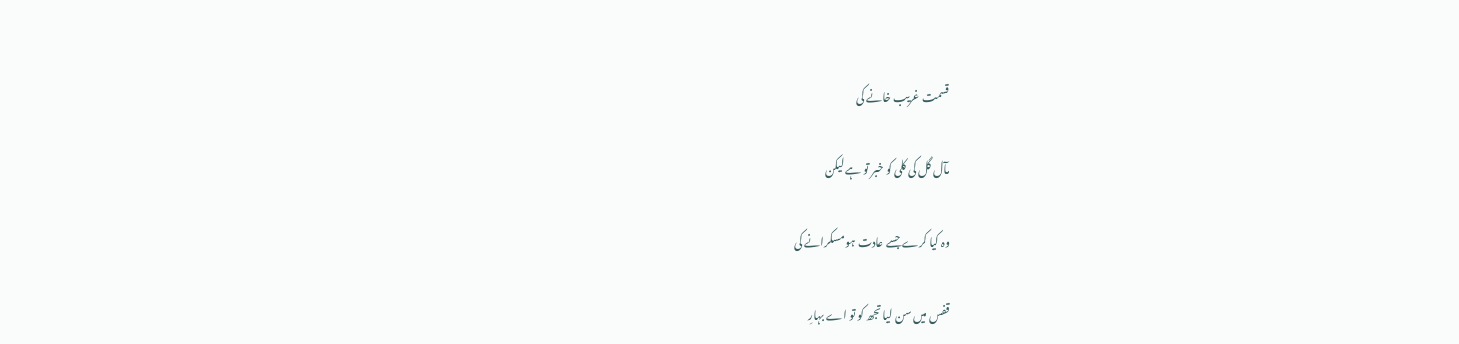قسمت غریب خانے کی

مآل گل کی کلی کو خبر تو ہے لیکن

وہ کیا کرے جسے عادت ہو مسکرانے کی

قفس میں سن لیا تجھ کو تو اے بہارِ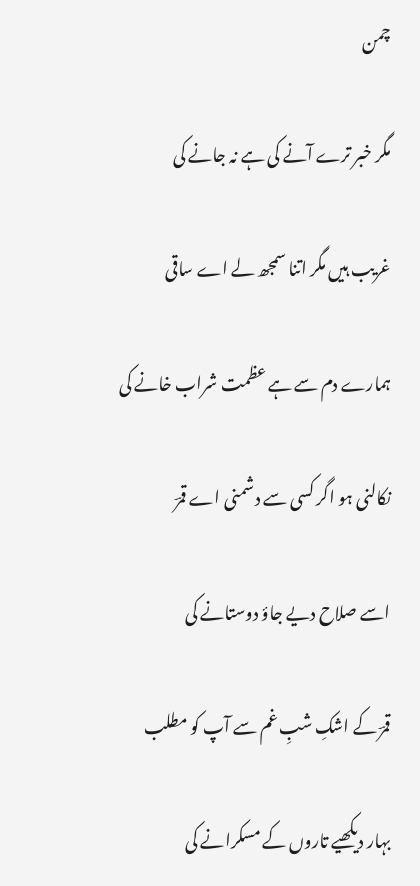چمن

مگر خبر ترے آنے کی ہے نہ جانے کی

غریب ہیں مگر اتنا سمجھ لے اے ساقی

ہمارے دم سے ہے عظمت شراب خانے کی

نکالنی ہو اگر کسی سے دشمنی اے قمرؔ

اسے صلاح دیے جاؤ دوستانے کی

قمرؔ کے اشکِ شبِ غم سے آپ کو مطلب

بہار دیکھیے تاروں کے مسکرانے کی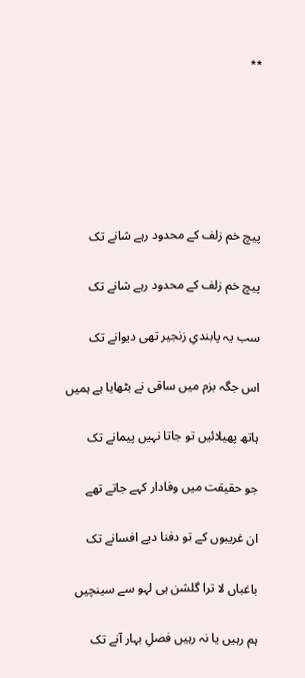٭٭






پیچ خم زلف کے محدود رہے شانے تک

پیچ خم زلف کے محدود رہے شانے تک

سب یہ پابندیِ زنجیر تھی دیوانے تک

اس جگہ بزم میں ساقی نے بٹھایا ہے ہمیں

ہاتھ پھیلائیں تو جاتا نہیں پیمانے تک

جو حقیقت میں وفادار کہے جاتے تھے

ان غریبوں کے تو دفنا دیے افسانے تک

باغباں لا ترا گلشن ہی لہو سے سینچیں

ہم رہیں یا نہ رہیں فصلِ بہار آنے تک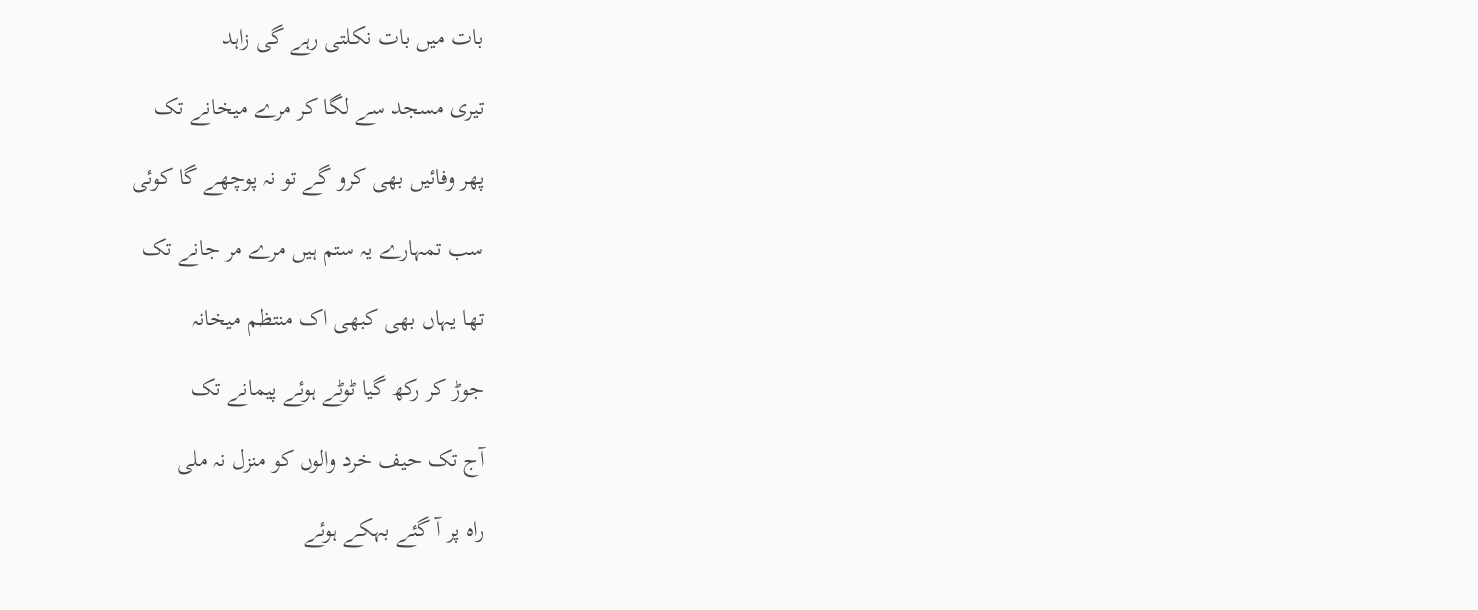بات میں بات نکلتی رہے گی زاہد

تیری مسجد سے لگا کر مرے میخانے تک

پھر وفائیں بھی کرو گے تو نہ پوچھے گا کوئی

سب تمہارے یہ ستم ہیں مرے مر جانے تک

تھا یہاں بھی کبھی اک منتظم میخانہ

جوڑ کر رکھ گیا ٹوٹے ہوئے پیمانے تک

آج تک حیف خرد والوں کو منزل نہ ملی

راہ پر آ گئے بہکے ہوئے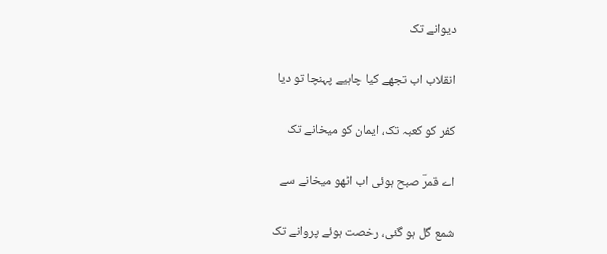دیوانے تک

انقلاب اب تجھے کیا چاہیے پہنچا تو دیا

کفر کو کعبہ تک، ایمان کو میخانے تک

اے قمرؔ صبح ہوئی اب اٹھو میخانے سے

شمع گل ہو گئی، رخصت ہوئے پروانے تک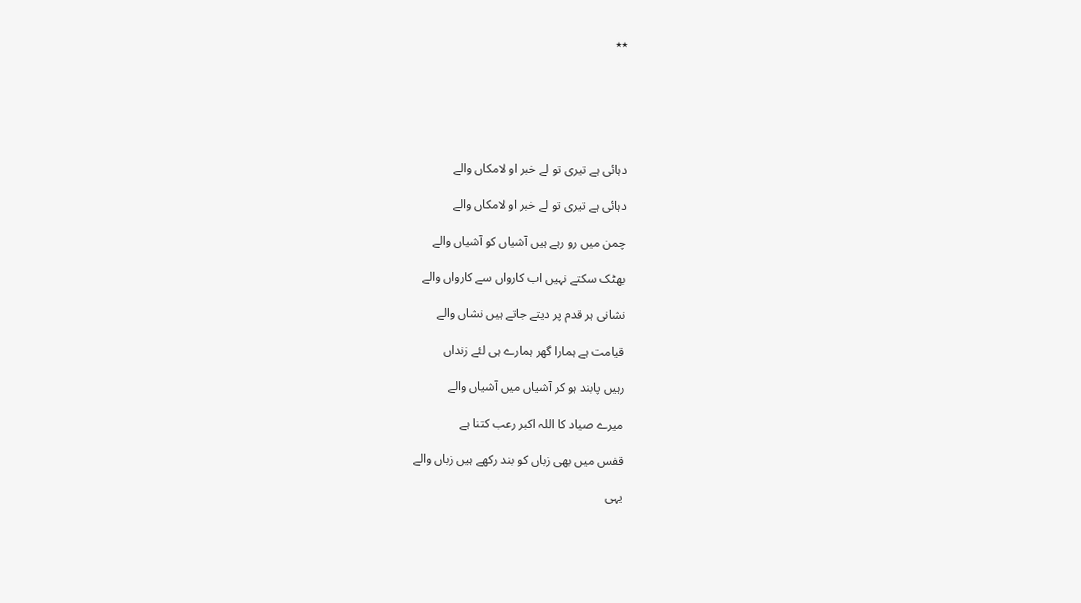٭٭






دہائی ہے تیری تو لے خبر او لامکاں والے

دہائی ہے تیری تو لے خبر او لامکاں والے

چمن میں رو رہے ہیں آشیاں کو آشیاں والے

بھٹک سکتے نہیں اب کارواں سے کارواں والے

نشانی ہر قدم پر دیتے جاتے ہیں نشاں والے

قیامت ہے ہمارا گھر ہمارے ہی لئے زنداں

رہیں پابند ہو کر آشیاں میں آشیاں والے

میرے صیاد کا اللہ اکبر رعب کتنا ہے

قفس میں بھی زباں کو بند رکھے ہیں زباں والے

یہی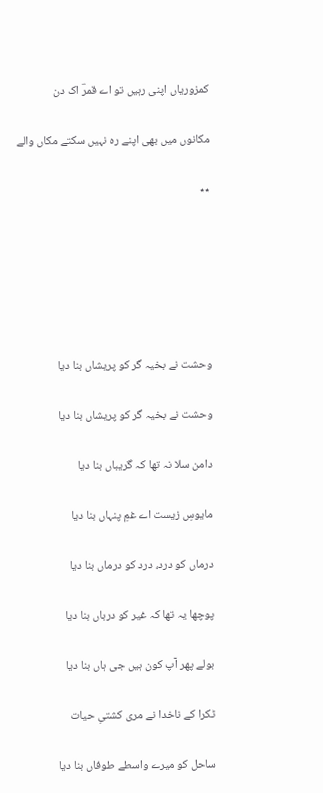کمزوریاں اپنی رہیں تو اے قمرؔ اک دن

مکانوں میں بھی اپنے رہ نہیں سکتے مکاں والے

٭٭






وحشت نے بخیہ گر کو پریشاں بنا دیا

وحشت نے بخیہ گر کو پریشاں بنا دیا

دامن سلا نہ تھا کہ گریباں بنا دیا

مایوسِ زیست اے غمِ پنہاں بنا دیا

درماں کو درد، درد کو درماں بنا دیا

پوچھا یہ تھا کہ غیر کو درباں بنا دیا

بولے پھر آپ کون ہیں جی ہاں بنا دیا

ٹکرا کے ناخدا نے مری کشتیِ حیات

ساحل کو میرے واسطے طوفاں بنا دیا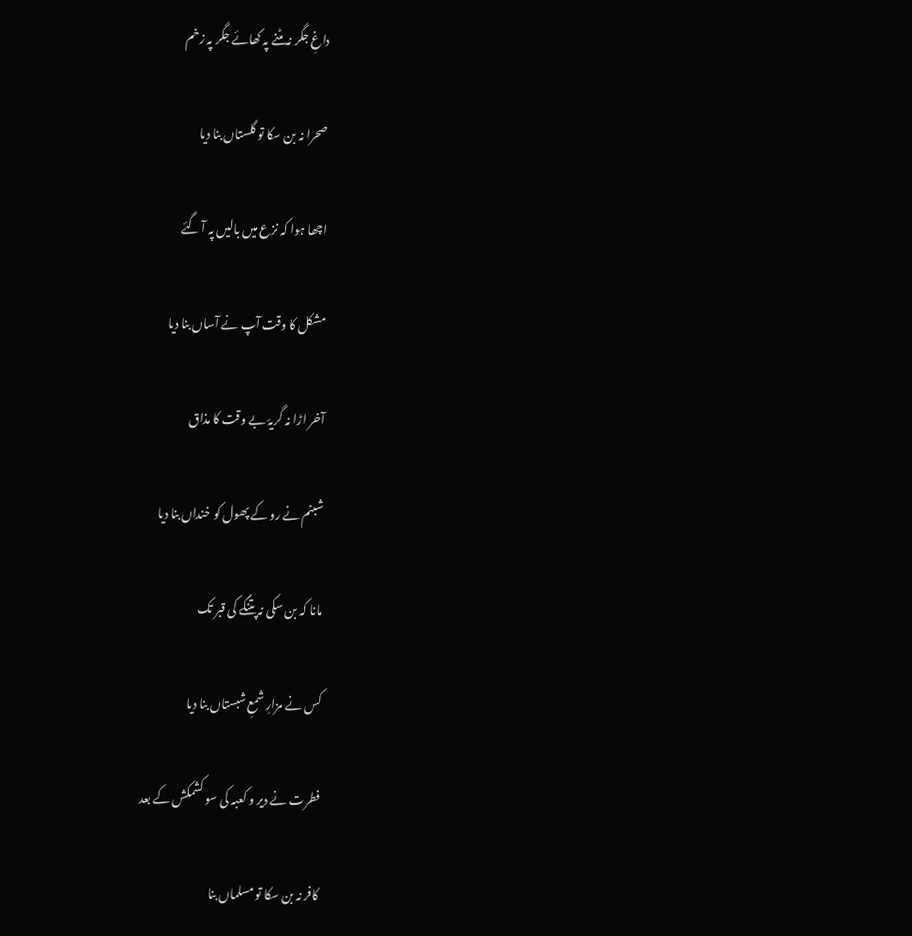داغِ جگر نہ مٹنے پہ کھائے جگر پہ زخم

صحرا نہ بن سکا تو گلستاں بنا دیا

اچھا ہوا کہ نزع میں بالیں پہ آ گئے

مشکل کا وقت آپ نے آساں بنا دیا

آخر اڑا نہ گریۂ بے وقت کا مذاق

شبنم نے رو کے پھول کو خنداں بنا دیا

مانا کہ بن سکی نہ پتنگے کی قبر تک

کس نے مزارِ شمعِ شبستاں بنا دیا

فطرت نے دیر و کعبہ کی سو کشمکش کے بعد

کافر نہ بن سکا تو مسلماں بنا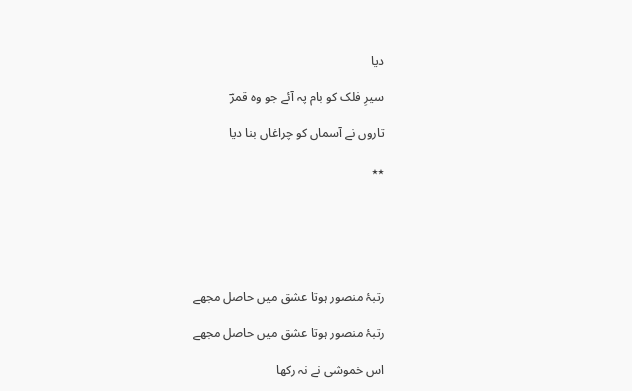دیا

سیرِ فلک کو بام پہ آئے جو وہ قمرؔ

تاروں نے آسماں کو چراغاں بنا دیا

٭٭






رتبۂ منصور ہوتا عشق میں حاصل مجھے

رتبۂ منصور ہوتا عشق میں حاصل مجھے

اس خموشی نے نہ رکھا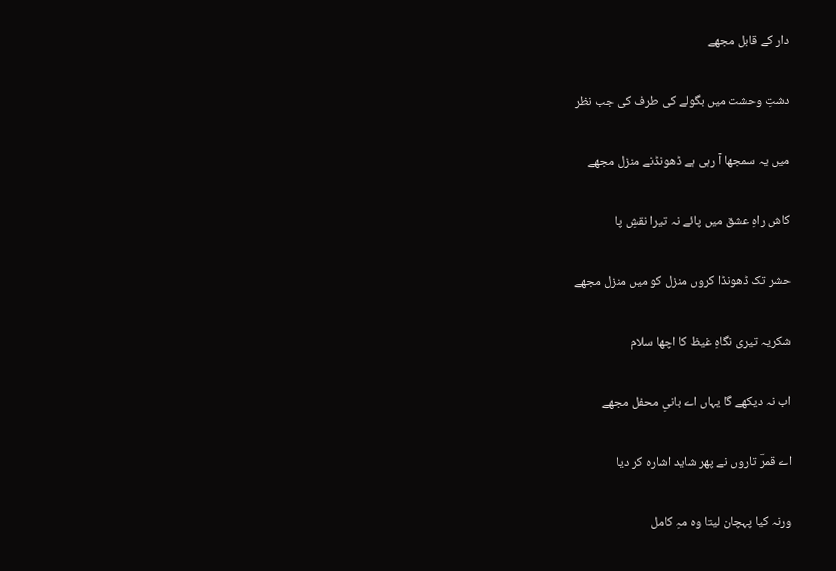دار کے قابل مجھے

دشتِ وحشت میں بگولے کی طرف کی جب نظر

میں یہ سمجھا آ رہی ہے ڈھونڈنے منزل مجھے

کاش راہِ عشق میں پائے نہ تیرا نقشِ پا

حشر تک ڈھونڈا کروں منزل کو میں منزل مجھے

شکریہ تیری نگاہِ غیظ کا اچھا سلام

اب نہ دیکھے گا یہاں اے بانیِ محفل مجھے

اے قمرؔ تاروں نے پھر شاید اشارہ کر دیا

ورنہ کیا پہچان لیتا وہ مہِ کامل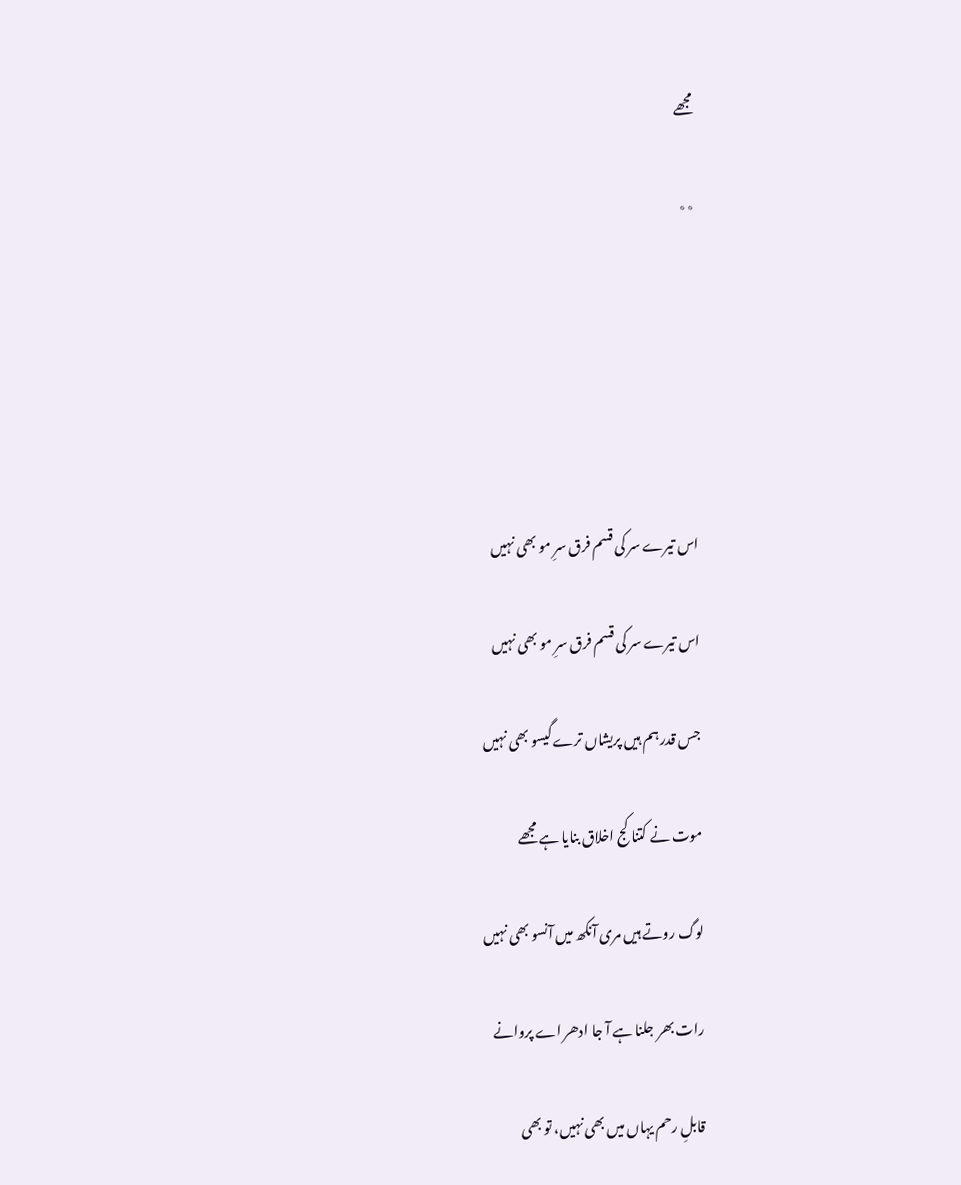مجھے

٭٭






اس تیرے سر کی قسم فرق سرِ مو بھی نہیں

اس تیرے سر کی قسم فرق سرِ مو بھی نہیں

جس قدر ہم ہیں پریشاں ترے گیسو بھی نہیں

موت نے کتنا کج اخلاق بنایا ہے مجھے

لوگ روتے ہیں مری آنکھ میں آنسو بھی نہیں

رات بھر جلنا ہے آ جا ادھر اے پروانے

قابلِ رحم یہاں میں بھی نہیں، تو بھی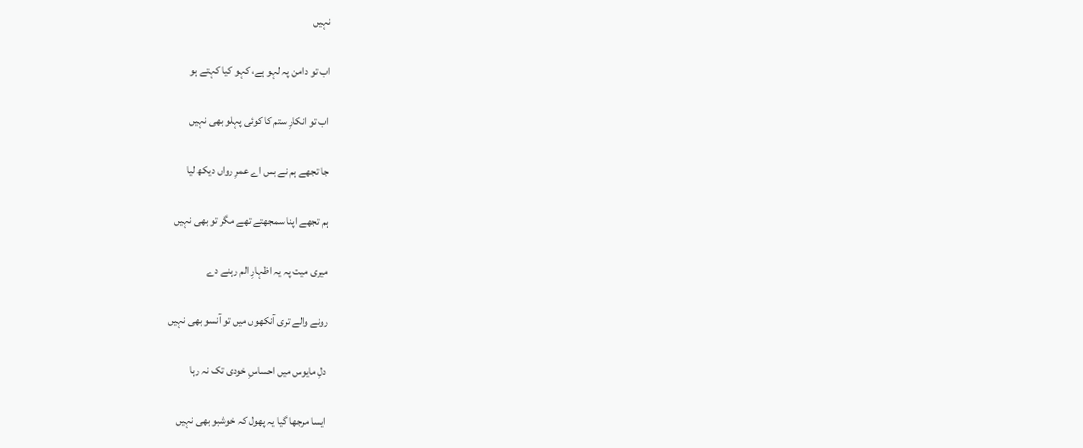نہیں

اب تو دامن پہ لہو ہے، کہو کیا کہتے ہو

اب تو انکارِ ستم کا کوئی پہلو بھی نہیں

جا تجھے ہم نے بس اے عمرِ رواں دیکھ لیا

ہم تجھے اپنا سمجھتے تھے مگر تو بھی نہیں

میری میت پہ یہ اظہارِ الم رہنے دے

رونے والے تری آنکھوں میں تو آنسو بھی نہیں

دلِ مایوس میں احساسِ خودی تک نہ رہا

ایسا مرجھا گیا یہ پھول کہ خوشبو بھی نہیں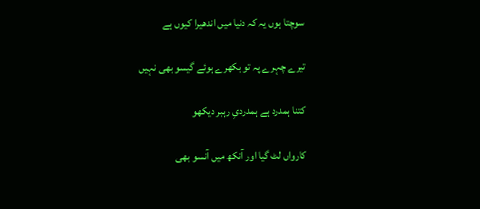سوچتا ہوں یہ کہ دنیا میں اندھیرا کیوں ہے

تیرے چہرے پہ تو بکھرے ہوئے گیسو بھی نہیں

کتنا ہمدرد ہے ہمدردیِ رہبر دیکھو

کارواں لٹ گیا اور آنکھ میں آنسو بھی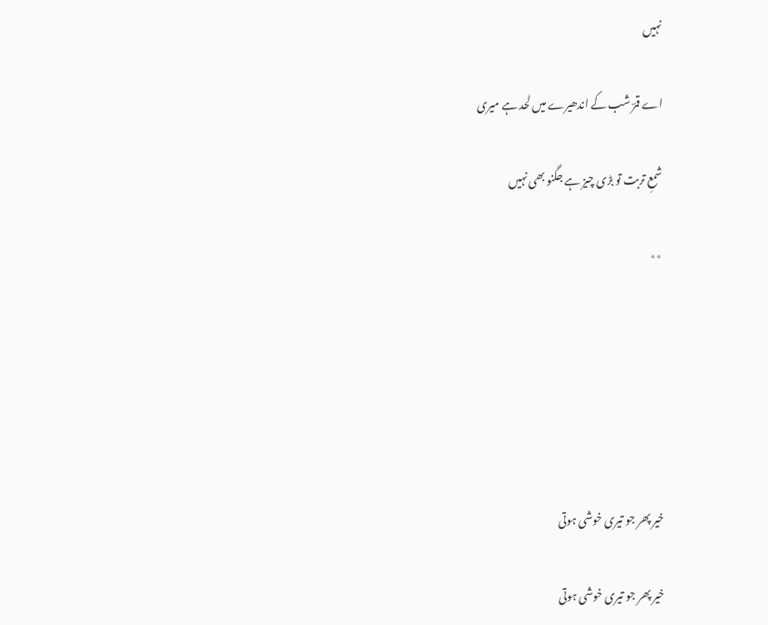نہیں

اے قمرؔ شب کے اندھیرے میں لحد ہے میری

شمعِ تربت تو بڑی چیز ہے جگنو بھی نہیں

٭٭






خیر پھر جو تیری خوشی ہوتی

خیر پھر جو تیری خوشی ہوتی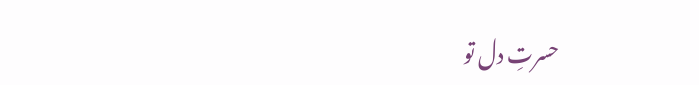حسرتِ دل تو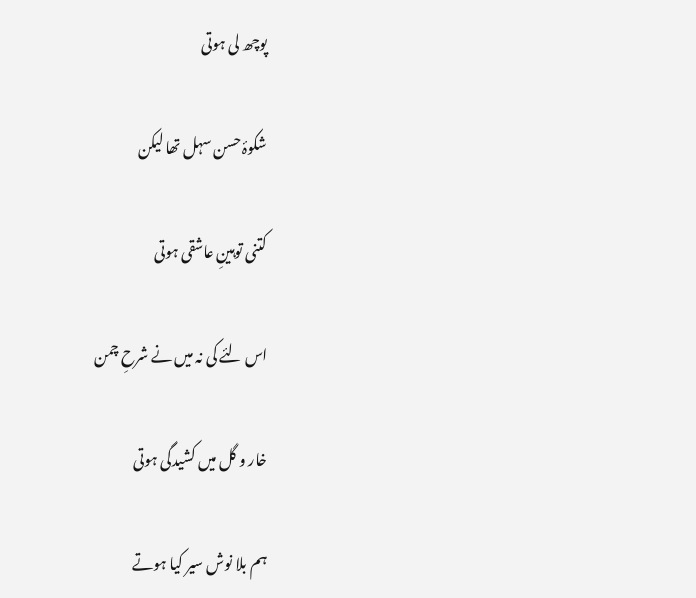پوچھ لی ہوتی

شکوۂ حسن سہل تھا لیکن

کتنی توہینِ عاشقی ہوتی

اس لئے کی نہ میں نے شرحِ چمن

خار و گل میں کشیدگی ہوتی

ہم بلا نوش سیر کیا ہوتے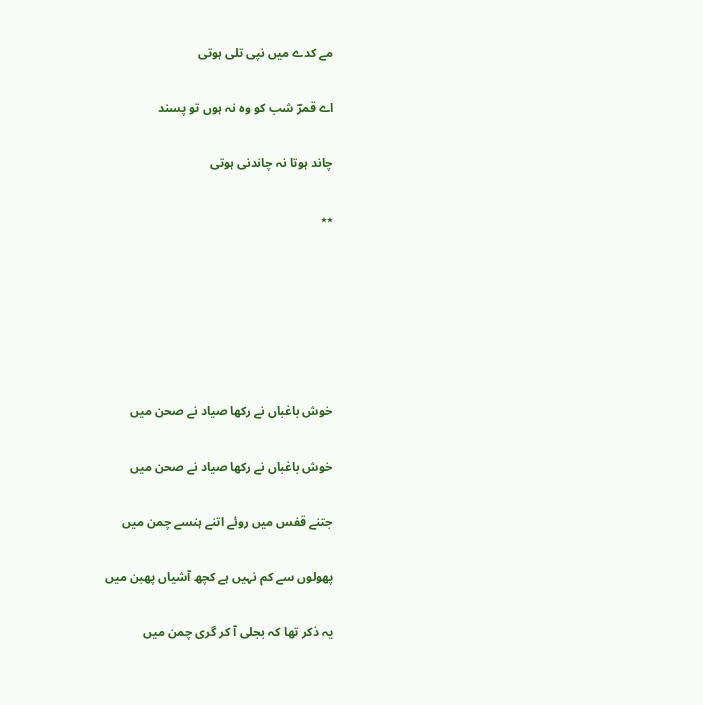مے کدے میں نپی تلی ہوتی

اے قمرؔ شب کو وہ نہ ہوں تو پسند

چاند ہوتا نہ چاندنی ہوتی

٭٭






خوش باغباں نے رکھا صیاد نے صحن میں

خوش باغباں نے رکھا صیاد نے صحن میں

جتنے قفس میں روئے اتنے ہنسے چمن میں

پھولوں سے کم نہیں ہے کچھ آشیاں پھبن میں

یہ ذکر تھا کہ بجلی آ کر گری چمن میں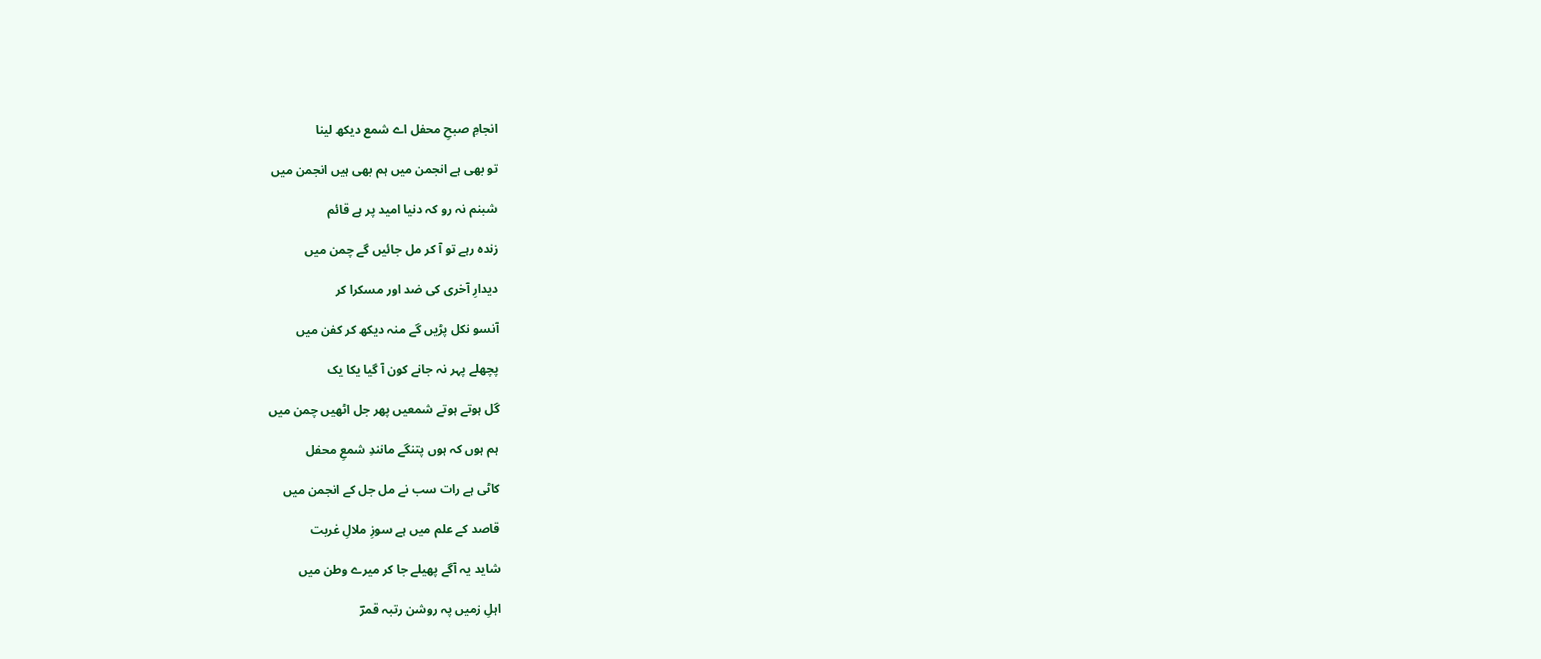انجامِ صبحِ محفل اے شمع دیکھ لینا

تو بھی ہے انجمن میں ہم بھی ہیں انجمن میں

شبنم نہ رو کہ دنیا امید پر ہے قائم

زندہ رہے تو آ کر مل جائیں گے چمن میں

دیدارِ آخری کی ضد اور مسکرا کر

آنسو نکل پڑیں گے منہ دیکھ کر کفن میں

پچھلے پہر نہ جانے کون آ گیا یکا یک

گل ہوتے ہوتے شمعیں پھر جل اٹھیں چمن میں

ہم ہوں کہ ہوں پتنگے مانندِ شمعِ محفل

کاٹی ہے رات سب نے مل جل کے انجمن میں

قاصد کے علم میں ہے سوزِ ملالِ غربت

شاید یہ آگے پھیلے جا کر میرے وطن میں

اہلِ زمیں پہ روشن رتبہ قمرؔ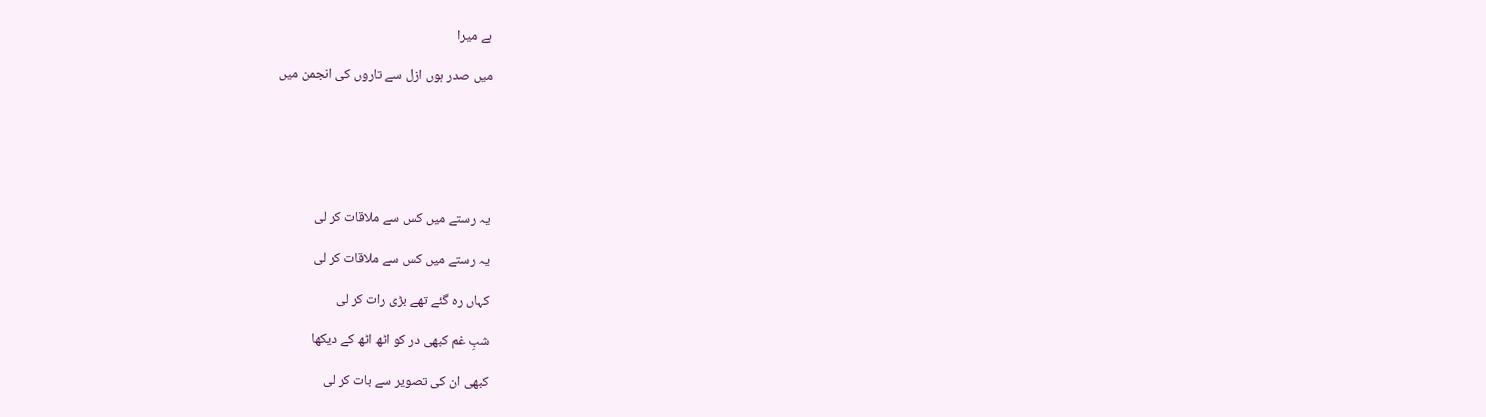ہے میرا

میں صدر ہوں ازل سے تاروں کی انجمن میں






یہ رستے میں کس سے ملاقات کر لی

یہ رستے میں کس سے ملاقات کر لی

کہاں رہ گئے تھے بڑی رات کر لی

شبِ غم کبھی در کو اٹھ اٹھ کے دیکھا

کبھی ان کی تصویر سے بات کر لی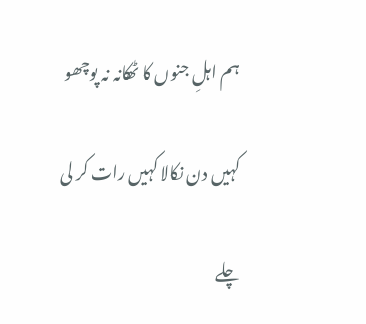ہم اہلِ جنوں کا ٹھکانہ نہ پوچھو

کہیں دن نکالا کہیں رات کر لی

چلے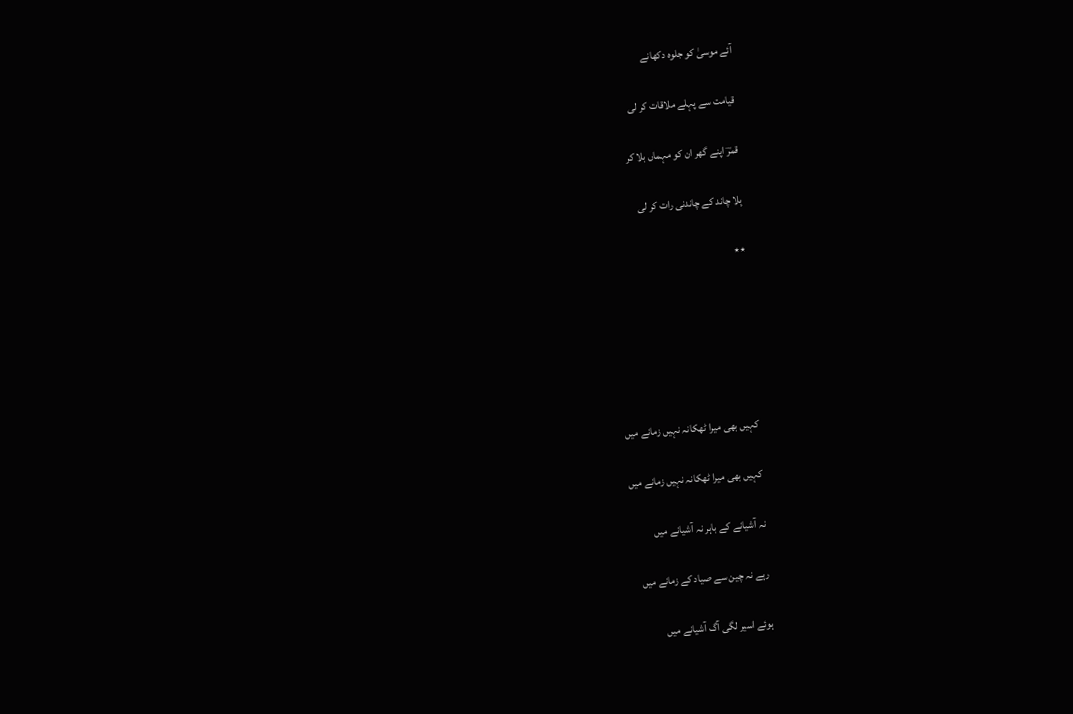آئے موسیٰ کو جلوہ دکھانے

قیامت سے پہلے ملاقات کر لی

قمرؔ اپنے گھر ان کو مہماں بلا کر

بِلا چاند کے چاندنی رات کر لی

٭٭






کہیں بھی میرا ٹھکانہ نہیں زمانے میں

کہیں بھی میرا ٹھکانہ نہیں زمانے میں

نہ آشیانے کے باہر نہ آشیانے میں

رہے نہ چین سے صیاد کے زمانے میں

ہوئے اسیر لگی آگ آشیانے میں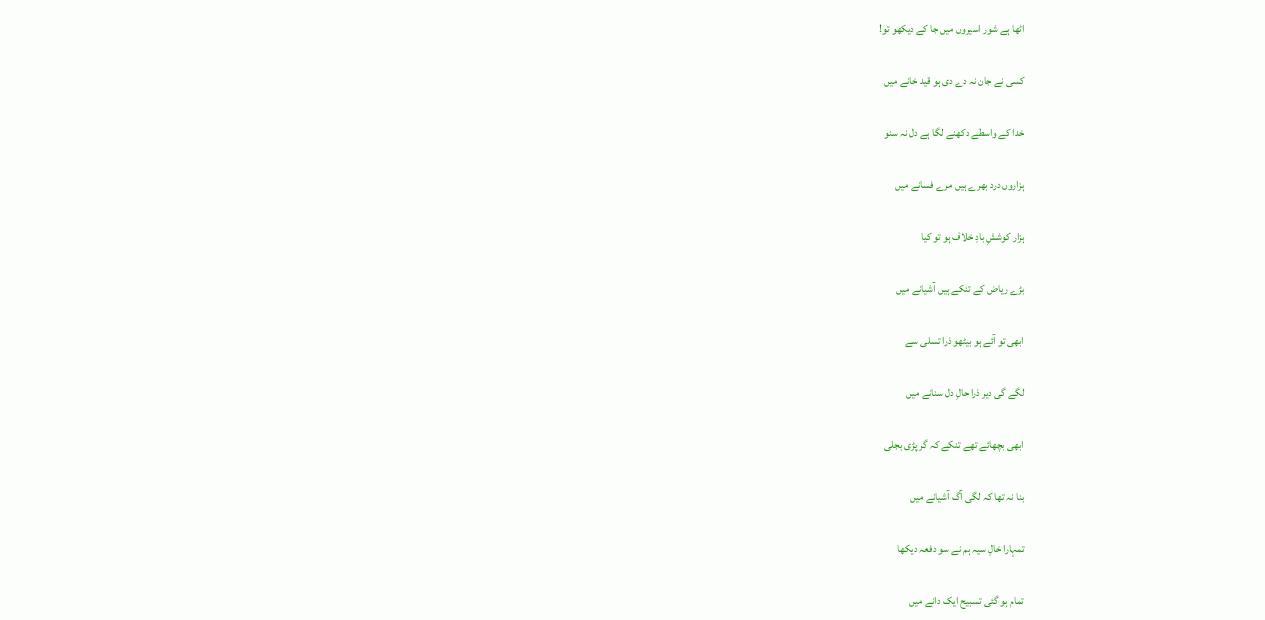اٹھا ہے شور اسیروں میں جا کے دیکھو تو!

کسی نے جان نہ دے دی ہو قید خانے میں

خدا کے واسطے دکھنے لگا ہے دل نہ سنو

ہزاروں درد بھرے ہیں مرے فسانے میں

ہزار کوششِ بادِ خلاف ہو تو کیا

بڑے ریاض کے تنکے ہیں آشیانے میں

ابھی تو آئے ہو بیٹھو ذرا تسلی سے

لگے گی دیر ذرا حالِ دل سنانے میں

ابھی بچھائے تھے تنکے کہ گر پڑی بجلی

بنا نہ تھا کہ لگی آگ آشیانے میں

تمہارا خالِ سیہ ہم نے سو دفعہ دیکھا

تمام ہو گئی تسبیح ایک دانے میں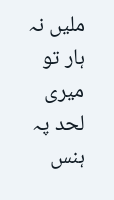ملیں نہ ہار تو میری لحد پہ ہنس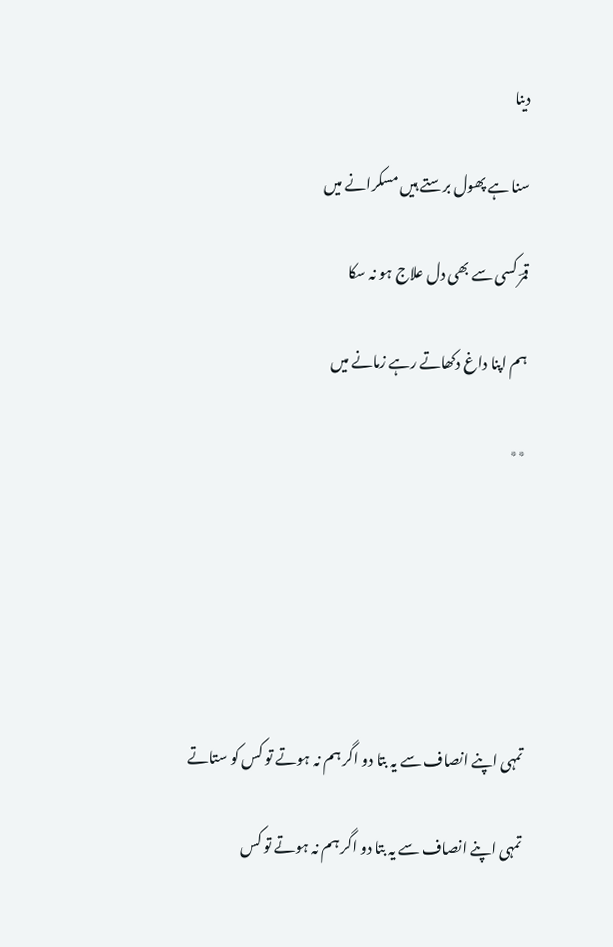دینا

سنا ہے پھول برستے ہیں مسکرانے میں

قمرؔ کسی سے بھی دل علاج ہو نہ سکا

ہم اپنا داغ دکھاتے رہے زمانے میں

٭٭






تمہی اپنے انصاف سے یہ بتا دو اگر ہم نہ ہوتے تو کس کو ستاتے

تمہی اپنے انصاف سے یہ بتا دو اگر ہم نہ ہوتے تو کس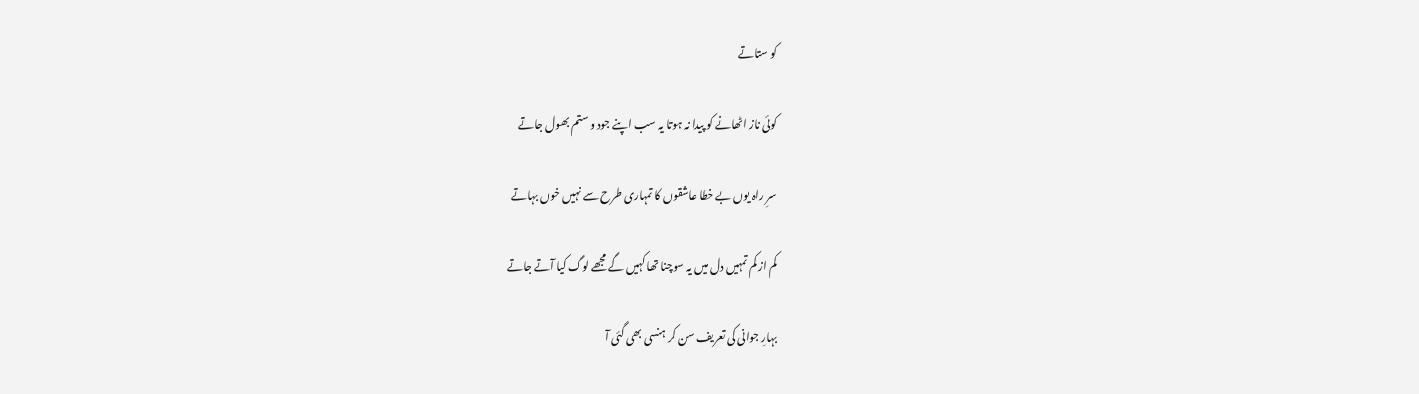کو ستاتے

کوئی ناز اٹھانے کو پیدا نہ ہوتا یہ سب اپنے جود و ستم بھول جاتے

سرِ راہ یوں بے خطا عاشقوں کا تمہاری طرح سے نہیں خوں بہاتے

کم از کم تمہیں دل میں یہ سوچنا تھا کہیں گے مجھے لوگ کیا آتے جاتے

بہارِ جوانی کی تعریف سن کر ہنسی بھی گئی آ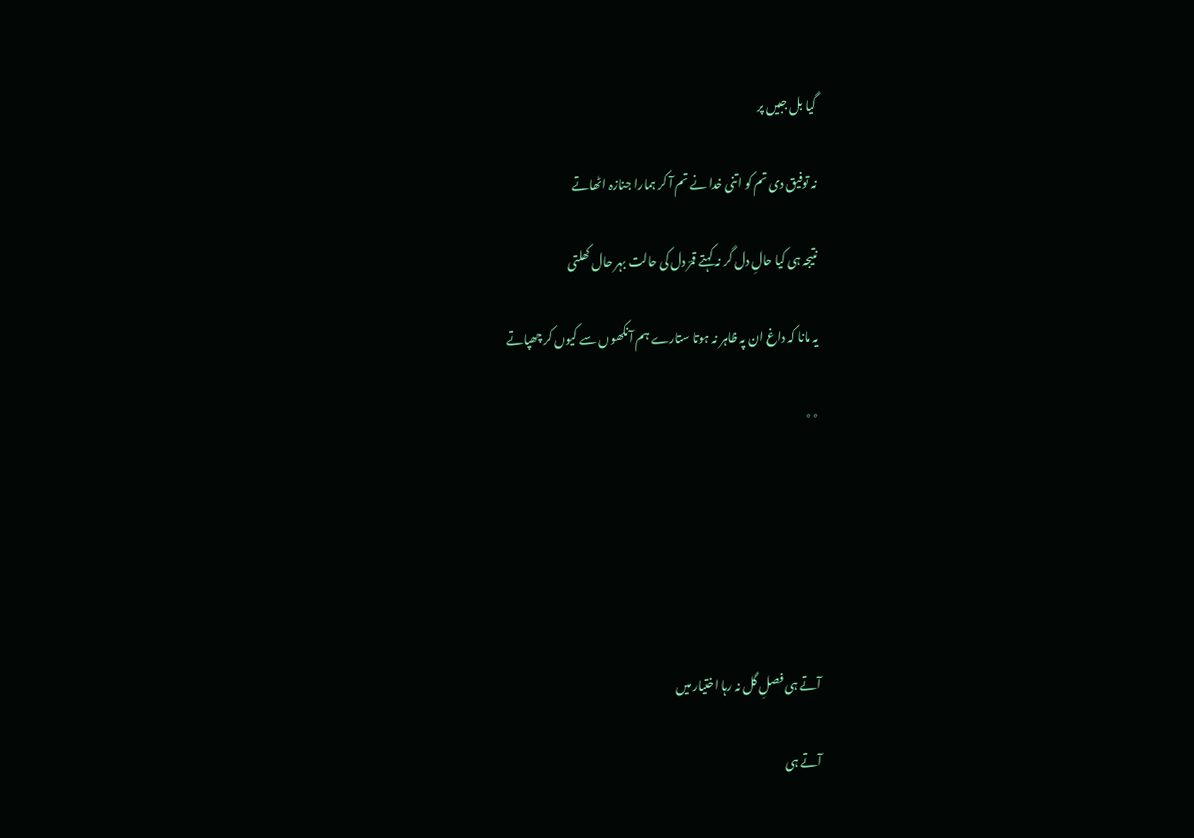گیا بل جبیں پر

نہ توفیق دی تم کو اتنی خدا نے تم آ کر ہمارا جنازہ اٹھاتے

نتیجہ ہی کیا حالِ دل گر نہ کہتے قمرؔ دل کی حالت بہر حال کھلتی

یہ مانا کہ داغ ان پہ ظاہر نہ ہوتا ستارے ہم آنکھوں سے کیوں کر چھپاتے

٭٭






آتے ہی فصلِ گل نہ رہا اختیار میں

آتے ہی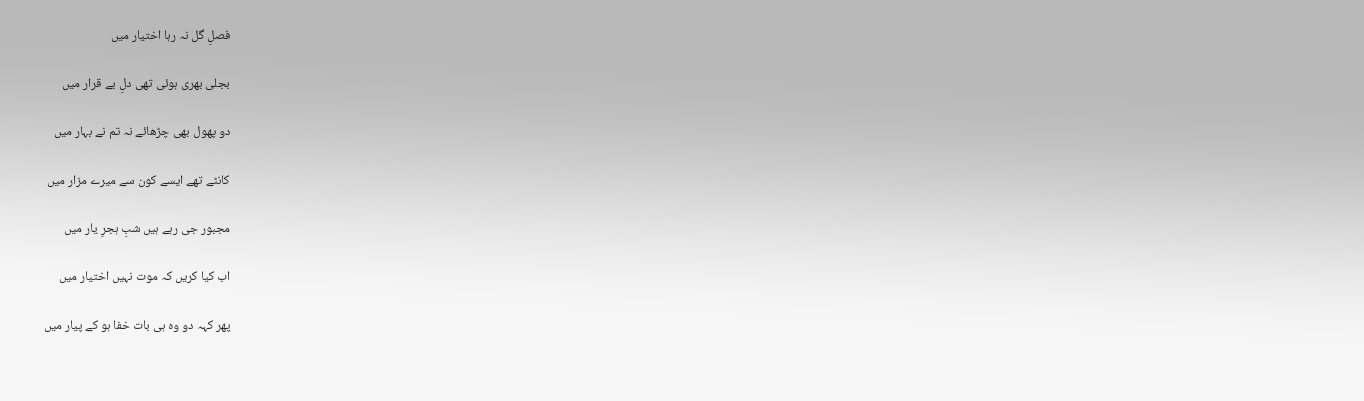فصلِ گل نہ رہا اختیار میں

بجلی بھری ہوئی تھی دلِ بے قرار میں

دو پھول بھی چڑھائے نہ تم نے بہار میں

کانٹے تھے ایسے کون سے میرے مزار میں

مجبور جی رہے ہیں شبِ ہجرِ یار میں

اب کیا کریں کہ موت نہیں اختیار میں

پھر کہہ دو وہ ہی بات خفا ہو کے پیار میں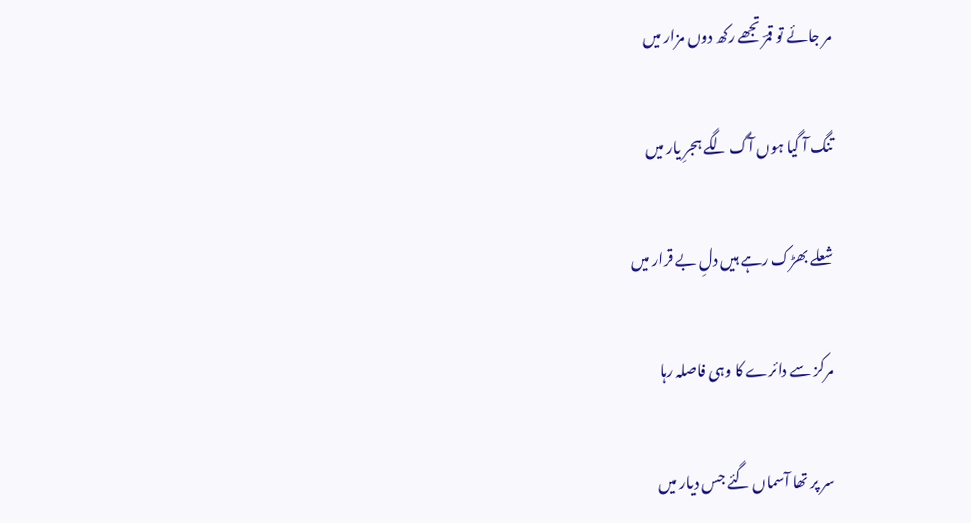مر جائے تو قمرؔ تجھے رکھ دوں مزار میں

تنگ آ گیا ہوں آگ لگے ہجرِ یار میں

شعلے بھڑک رہے ہیں دلِ بے قرار میں

مرکز سے دائرے کا وہی فاصلہ رہا

سر پر تھا آسماں گئے جس دیار میں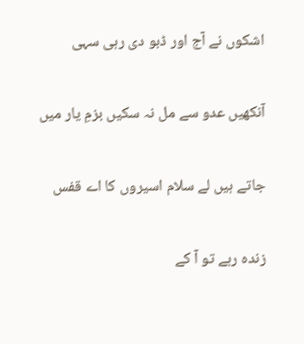اشکوں نے آج اور ڈبو دی رہی سہی

آنکھیں عدو سے مل نہ سکیں بزمِ یار میں

جاتے ہیں لے سلام اسیروں کا اے قفس

زندہ رہے تو آ کے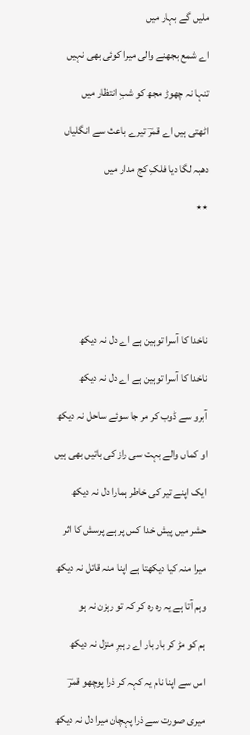ملیں گے بہار میں

اے شمع بجھنے والی میرا کوئی بھی نہیں

تنہا نہ چھوڑ مجھ کو شبِ انتظار میں

اٹھتی ہیں اے قمرؔ تیرے باعث سے انگلیاں

دھبہ لگا دیا فلکِ کج مدار میں

٭٭






ناخدا کا آسرا توہین ہے اے دل نہ دیکھ

ناخدا کا آسرا توہین ہے اے دل نہ دیکھ

آبرو سے ڈوب کر مر جا سوئے ساحل نہ دیکھ

او کماں والے بہت سی راز کی باتیں بھی ہیں

ایک اپنے تیر کی خاطر ہمارا دل نہ دیکھ

حشر میں پیش خدا کس پر ہے پرسش کا اثر

میرا منہ کیا دیکھتا ہے اپنا منہ قاتل نہ دیکھ

وہم آتا ہے یہ رہ رہ کر کہ تو رہزن نہ ہو

ہم کو مڑ کر بار بار اے رہبرِ منزل نہ دیکھ

اس سے اپنا نام یہ کہہ کر ذرا پوچھو قمرؔ

میری صورت سے ذرا پہچان میرا دل نہ دیکھ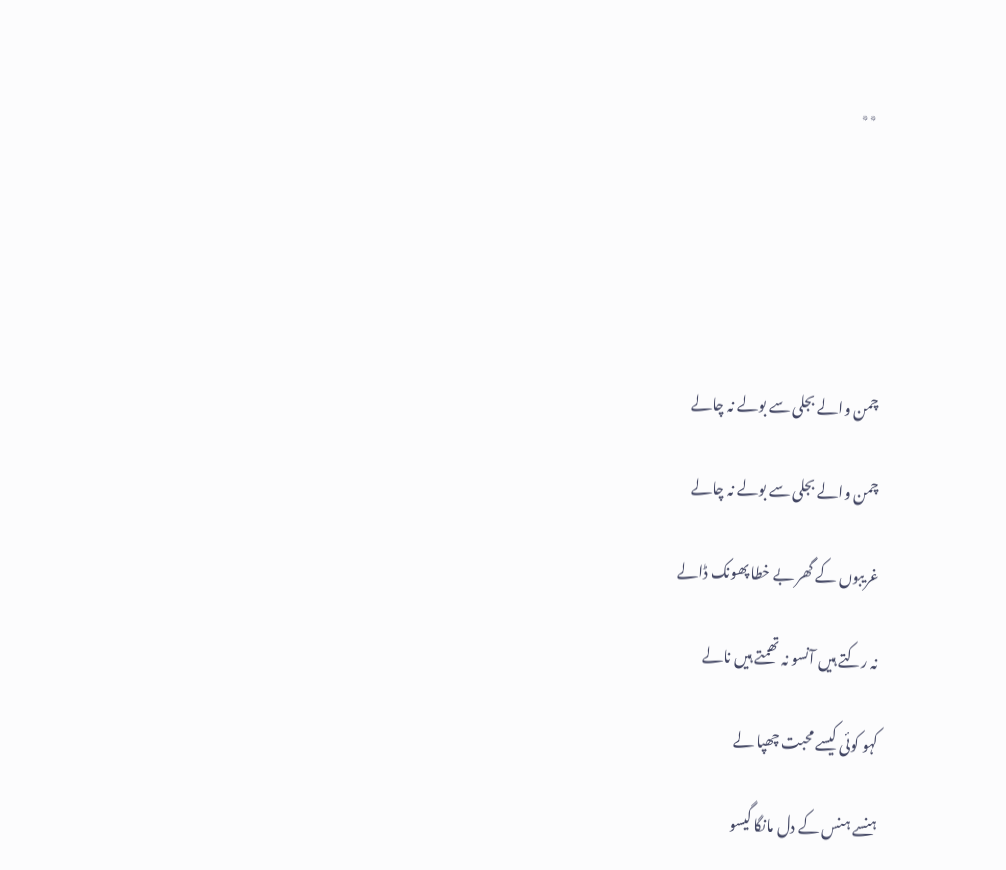٭٭






چمن والے بجلی سے بولے نہ چالے

چمن والے بجلی سے بولے نہ چالے

غریبوں کے گھر بے خطا پھونک ڈالے

نہ رکتے ہیں آنسو نہ تھمتے ہیں نالے

کہو کوئی کیسے محبت چھپا لے

ہنسے ہنس کے دل مانگا گیسو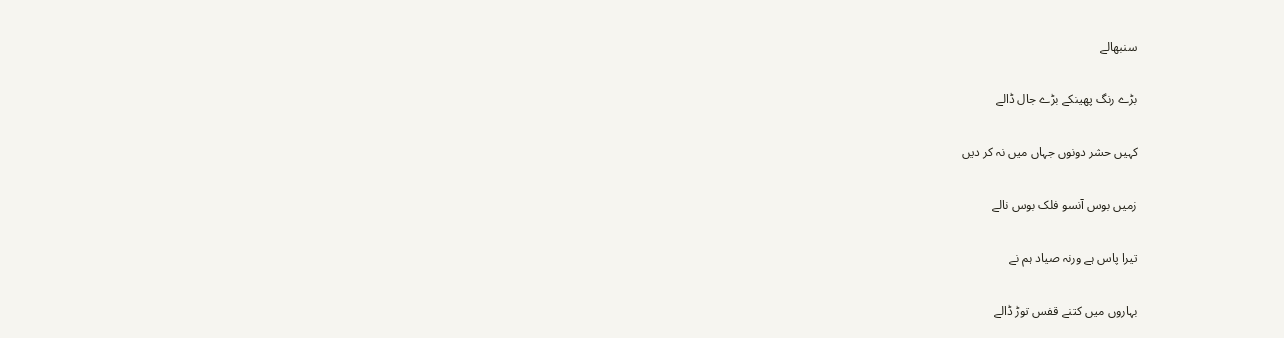سنبھالے

بڑے رنگ پھینکے بڑے جال ڈالے

کہیں حشر دونوں جہاں میں نہ کر دیں

زمیں بوس آنسو فلک بوس نالے

تیرا پاس ہے ورنہ صیاد ہم نے

بہاروں میں کتنے قفس توڑ ڈالے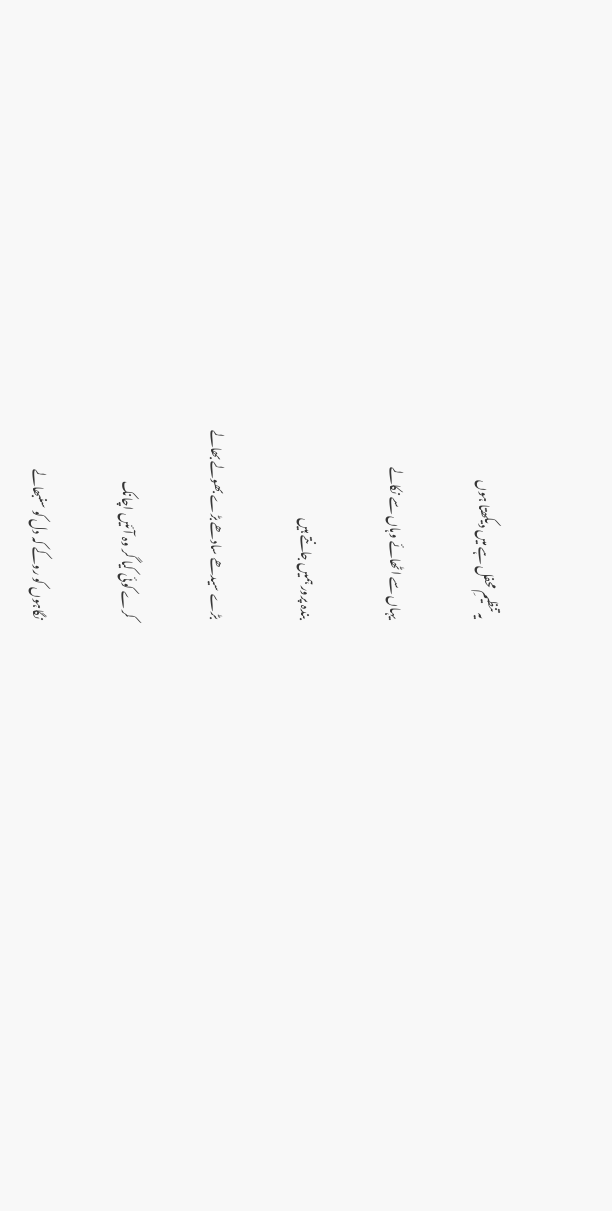یہ تنظیمِ محفل ہے میں دیکھتا ہوں

یہاں سے اٹھائے وہاں سے نکالے

بندہ پرور ہمیں جانتے ہیں

بڑے سیدھے سادھے بڑے بھولے بھالے

کرے کوئی کیا گر وہ آئیں اچانک

نگاہوں کو روکے کہ دل کو سنبھالے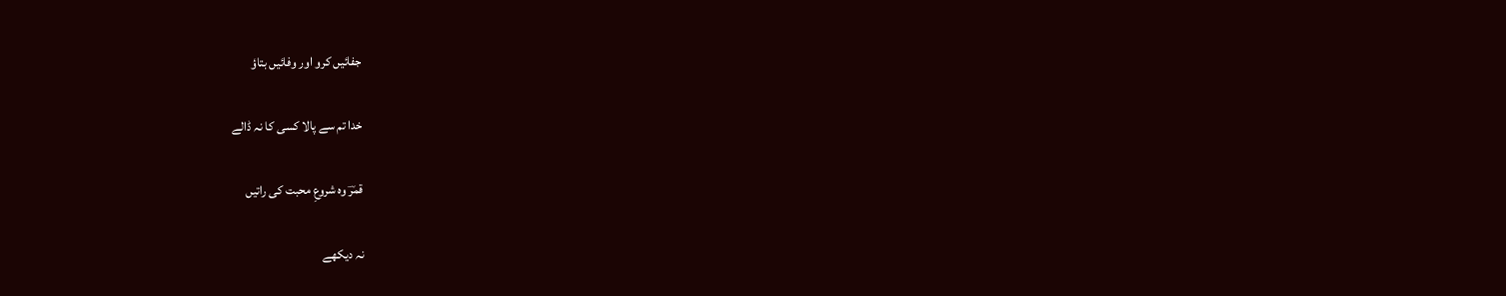جفائیں کرو اور وفائیں بتاؤ

خدا تم سے پالا کسی کا نہ ڈالے

قمرؔ وہ شروعِ محبت کی راتیں

نہ دیکھے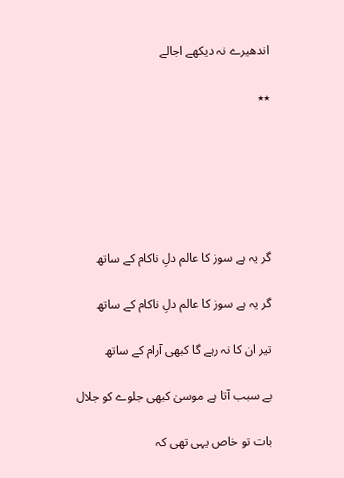اندھیرے نہ دیکھے اجالے

٭٭






گر یہ ہے سوز کا عالم دلِ ناکام کے ساتھ

گر یہ ہے سوز کا عالم دلِ ناکام کے ساتھ

تیر ان کا نہ رہے گا کبھی آرام کے ساتھ

بے سبب آتا ہے موسیٰ کبھی جلوے کو جلال

بات تو خاص یہی تھی کہ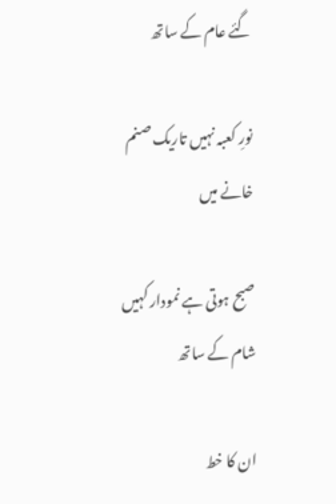گئے عام کے ساتھ

نورِ کعبہ نہیں تاریک صنم خانے میں

صبح ہوتی ہے نمودار کہیں شام کے ساتھ

ان کا خط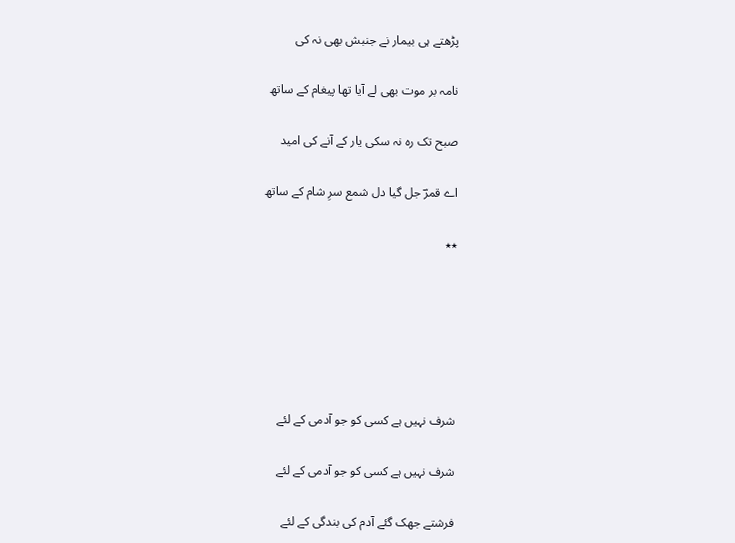پڑھتے ہی بیمار نے جنبش بھی نہ کی

نامہ بر موت بھی لے آیا تھا پیغام کے ساتھ

صبح تک رہ نہ سکی یار کے آنے کی امید

اے قمرؔ جل گیا دل شمع سرِ شام کے ساتھ

٭٭






شرف نہیں ہے کسی کو جو آدمی کے لئے

شرف نہیں ہے کسی کو جو آدمی کے لئے

فرشتے جھک گئے آدم کی بندگی کے لئے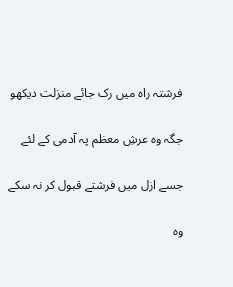فرشتہ راہ میں رک جائے منزلت دیکھو

جگہ وہ عرشِ معظم پہ آدمی کے لئے

جسے ازل میں فرشتے قبول کر نہ سکے

وہ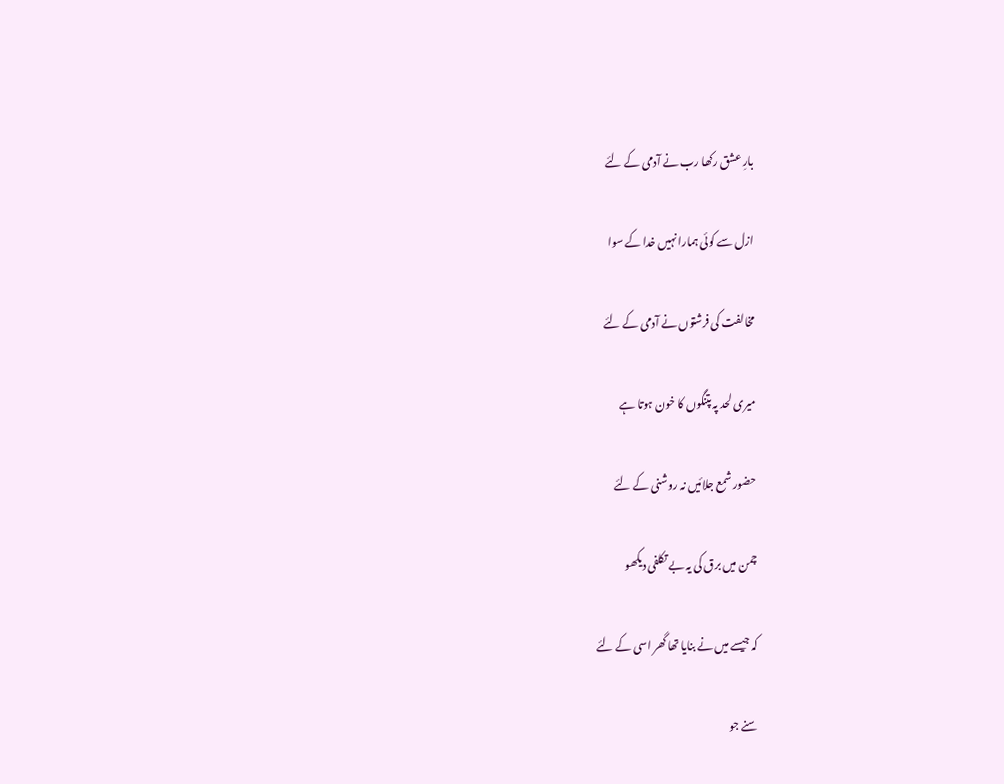بارِ عشق رکھا رب نے آدمی کے لئے

ازل سے کوئی ہمارا نہیں خدا کے سوا

مخالفت کی فرشتوں نے آدمی کے لئے

میری لحد پہ پتنگوں کا خون ہوتا ہے

حضور شمع جلائیں نہ روشنی کے لئے

چمن میں برق کی یہ بے تکلفی دیکھو

کہ جیسے میں نے بنایا تھا گھر اسی کے لئے

سنے جو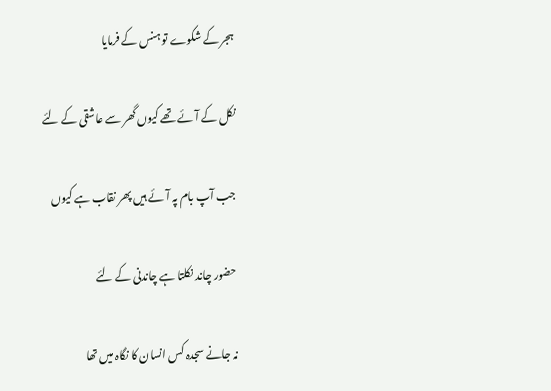ہجر کے شکوے تو ہنس کے فرمایا

نکل کے آئے تھے کیوں گھر سے عاشقی کے لئے

جب آپ بام پہ آئے ہیں پھر نقاب ہے کیوں

حضور چاند نکلتا ہے چاندنی کے لئے

نہ جانے سجدہ کس انسان کا نگاہ میں تھا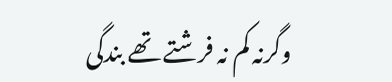وگرنہ کم نہ فرشتے تھے بندگی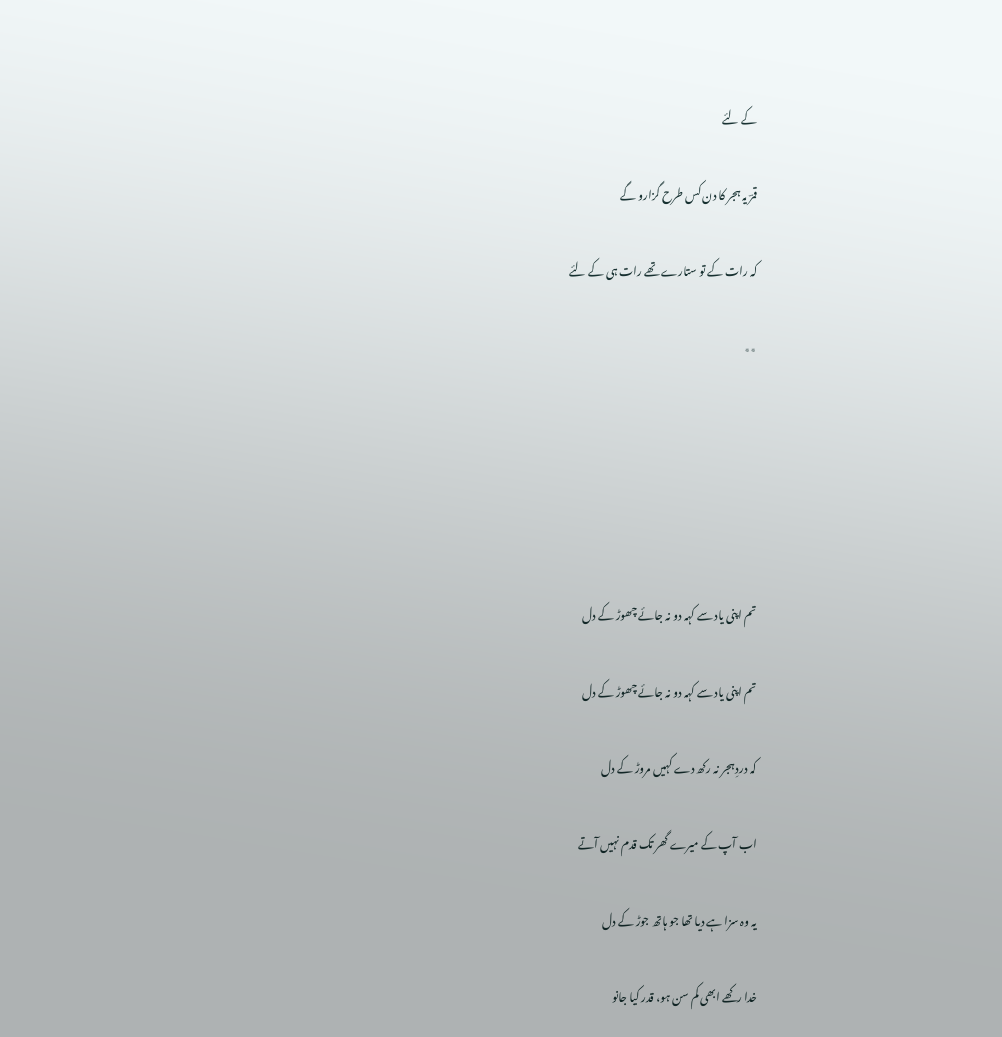کے لئے

قمرؔ یہ ہجر کا دن کس طرح گزارو گے

کہ رات کے تو ستارے تھے رات ہی کے لئے

٭٭






تم اپنی یاد سے کہہ دو نہ جائے چھوڑ کے دل

تم اپنی یاد سے کہہ دو نہ جائے چھوڑ کے دل

کہ دردِ ہجر نہ رکھ دے کہیں مروڑ کے دل

اب آپ کے میرے گھر تک قدم نہیں آتے

یہ وہ سزا ہے دیا تھا جو ہاتھ جوڑ کے دل

خدا رکھے ابھی کم سن ہو، قدر کیا جانو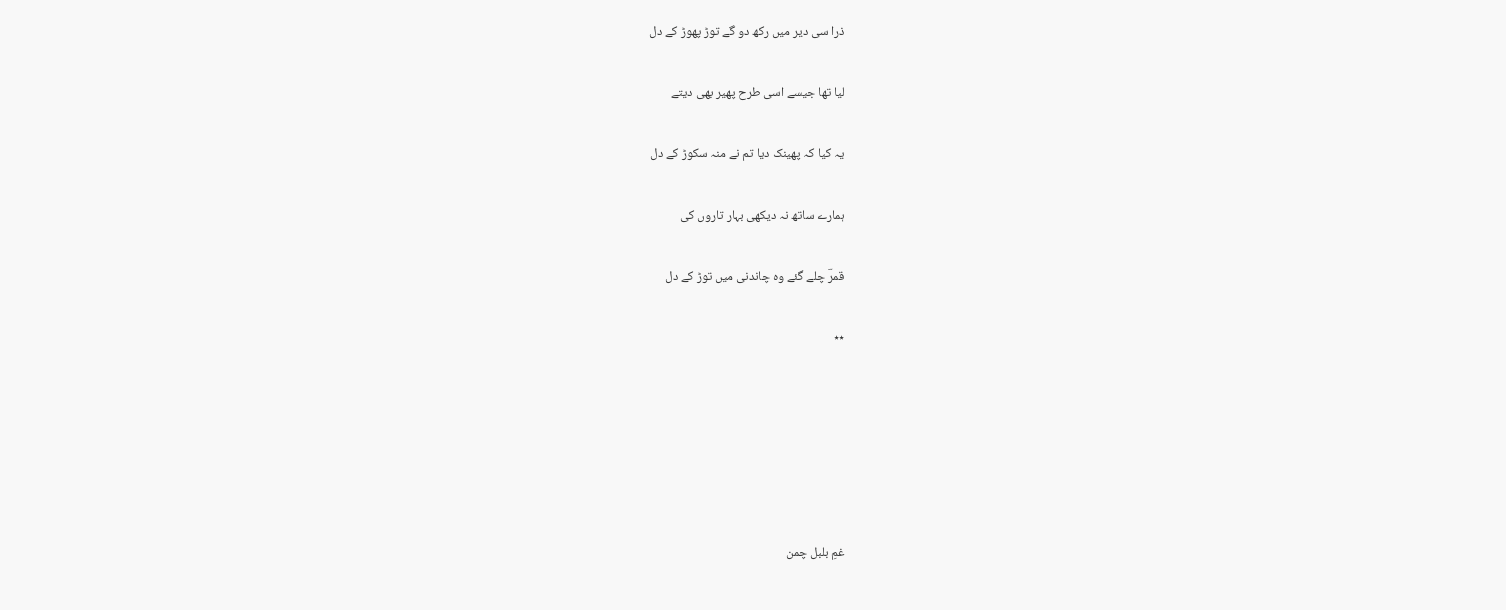ذرا سی دیر میں رکھ دو گے توڑ پھوڑ کے دل

لیا تھا جیسے اسی طرح پھیر بھی دیتے

یہ کیا کہ پھینک دیا تم نے منہ سکوڑ کے دل

ہمارے ساتھ نہ دیکھی بہار تاروں کی

قمرؔ چلے گئے وہ چاندنی میں توڑ کے دل

٭٭






غمِ بلبل چمن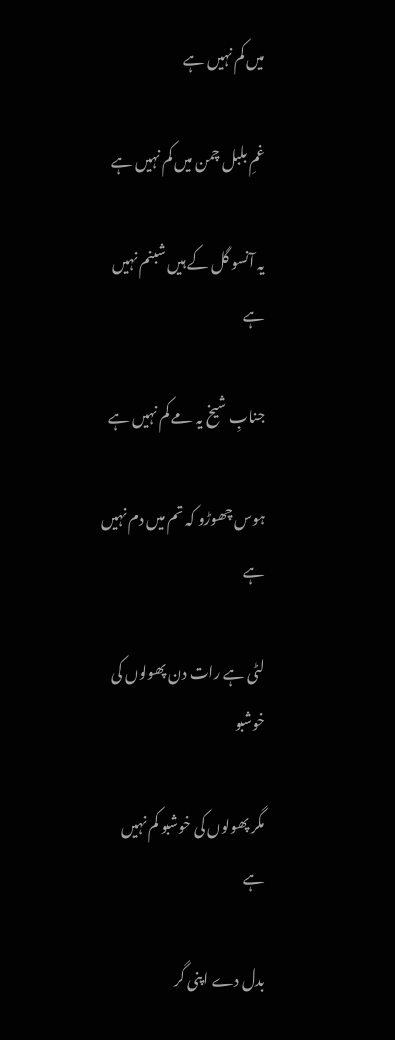میں کم نہیں ہے

غمِ بلبل چمن میں کم نہیں ہے

یہ آنسو گل کے ہیں شبنم نہیں ہے

جنابِ شیخ یہ مے کم نہیں ہے

ہوس چھوڑو کہ تم میں دم نہیں ہے

لٹی ہے رات دن پھولوں کی خوشبو

مگر پھولوں کی خوشبو کم نہیں ہے

بدل دے اپنی گر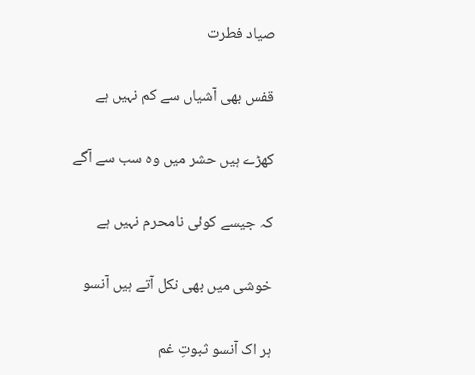صیاد فطرت

قفس بھی آشیاں سے کم نہیں ہے

کھڑے ہیں حشر میں وہ سب سے آگے

کہ جیسے کوئی نامحرم نہیں ہے

خوشی میں بھی نکل آتے ہیں آنسو

ہر اک آنسو ثبوتِ غم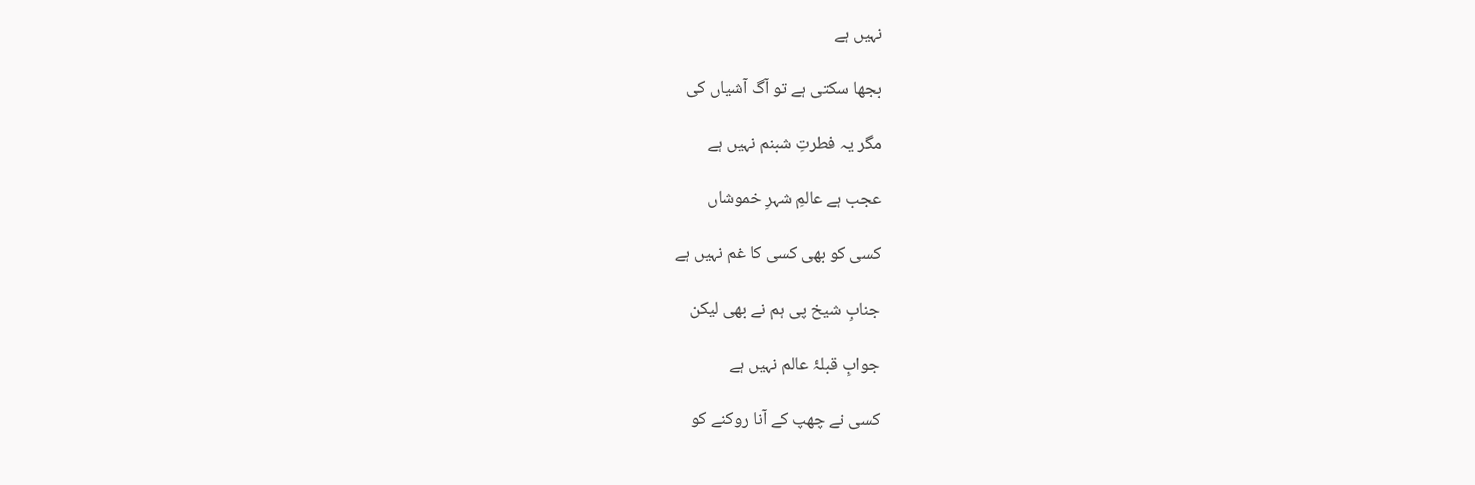نہیں ہے

بجھا سکتی ہے تو آگ آشیاں کی

مگر یہ فطرتِ شبنم نہیں ہے

عجب ہے عالمِ شہرِ خموشاں

کسی کو بھی کسی کا غم نہیں ہے

جنابِ شیخ پی ہم نے بھی لیکن

جوابِ قبلۂ عالم نہیں ہے

کسی نے چھپ کے آنا روکنے کو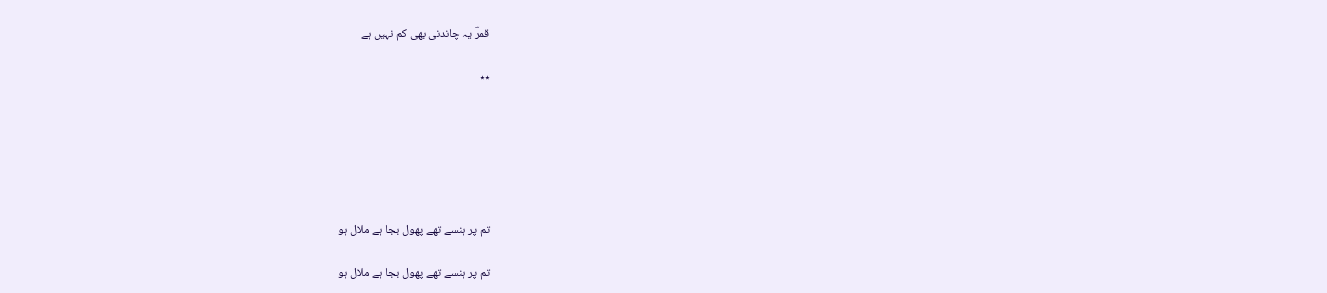قمرؔ یہ چاندنی بھی کم نہیں ہے

٭٭






تم پر ہنسے تھے پھول بجا ہے ملال ہو

تم پر ہنسے تھے پھول بجا ہے ملال ہو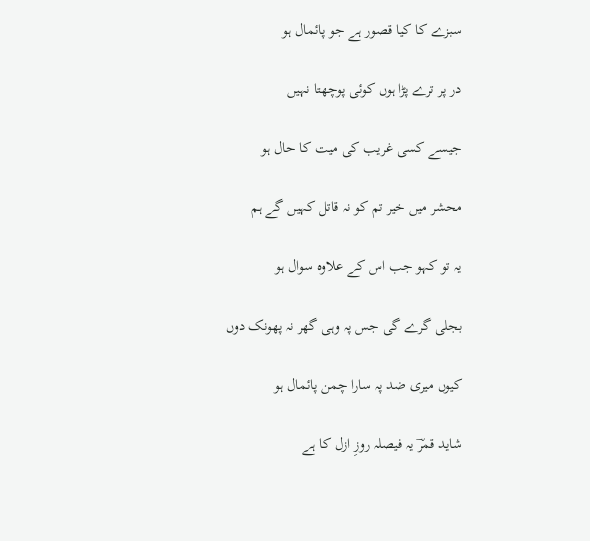سبزے کا کیا قصور ہے جو پائمال ہو

در پر ترے پڑا ہوں کوئی پوچھتا نہیں

جیسے کسی غریب کی میت کا حال ہو

محشر میں خیر تم کو نہ قاتل کہیں گے ہم

یہ تو کہو جب اس کے علاوہ سوال ہو

بجلی گرے گی جس پہ وہی گھر نہ پھونک دوں

کیوں میری ضد پہ سارا چمن پائمال ہو

شاید قمرؔ یہ فیصلہ روزِ ازل کا ہے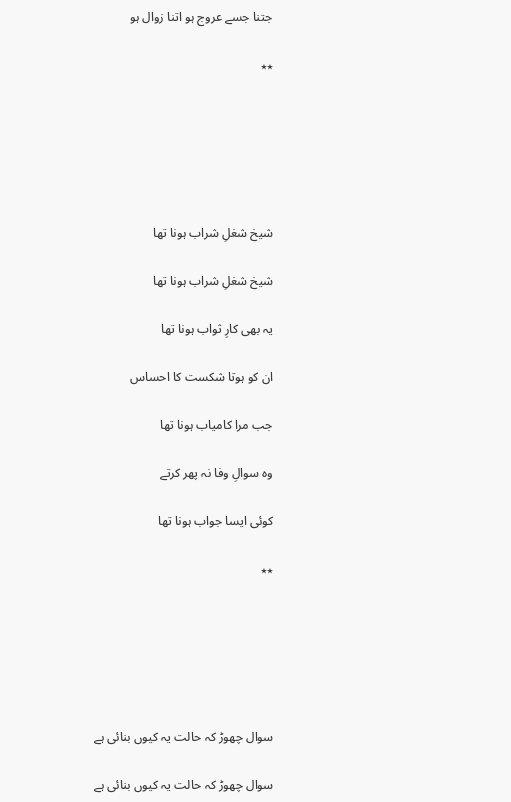جتنا جسے عروج ہو اتنا زوال ہو

٭٭






شیخ شغلِ شراب ہونا تھا

شیخ شغلِ شراب ہونا تھا

یہ بھی کارِ ثواب ہونا تھا

ان کو ہوتا شکست کا احساس

جب مرا کامیاب ہونا تھا

وہ سوالِ وفا نہ پھر کرتے

کوئی ایسا جواب ہونا تھا

٭٭






سوال چھوڑ کہ حالت یہ کیوں بنائی ہے

سوال چھوڑ کہ حالت یہ کیوں بنائی ہے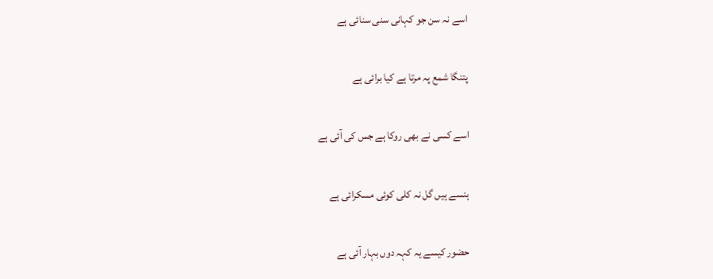اسے نہ سن جو کہانی سنی سنائی ہے

پتنگا شمع پہ مرتا ہے کیا برائی ہے

اسے کسی نے بھی روکا ہے جس کی آئی ہے

ہنسے ہیں گل نہ کلی کوئی مسکرائی ہے

حضور کیسے یہ کہہ دوں بہار آئی ہے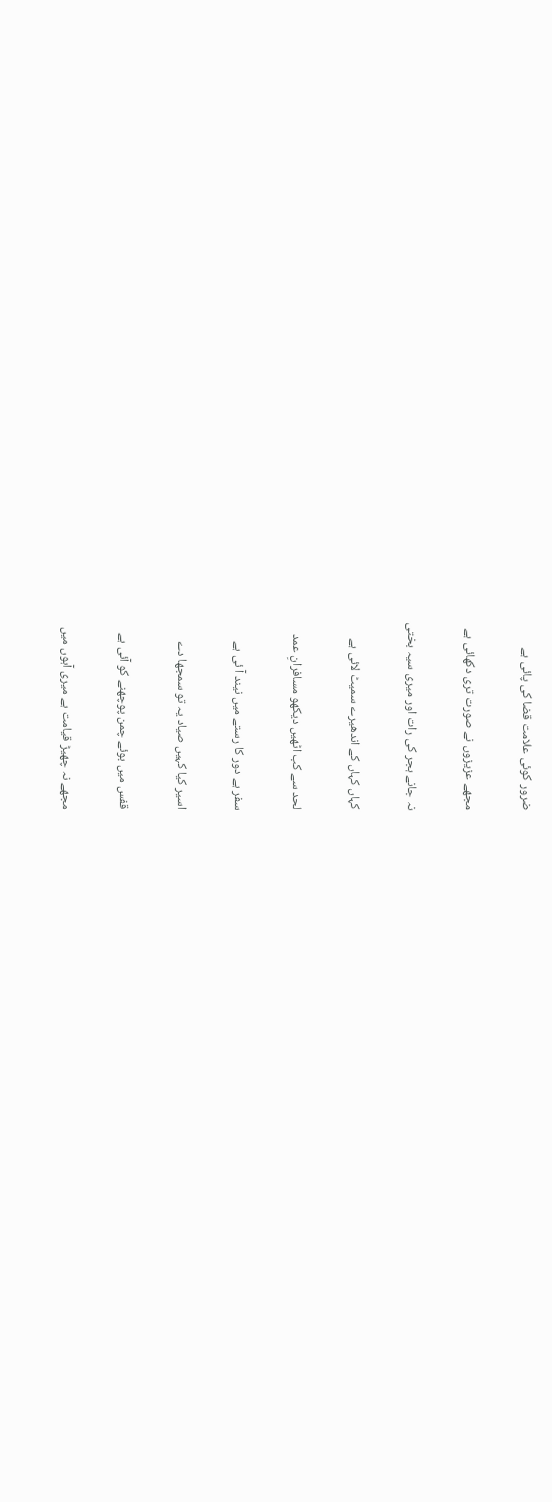ضرور کوئی علامت قضا کی پائی ہے

مجھے عزیزوں نے صورت تری دکھائی ہے

نہ جانے ہجر کی رات اور میری سیہ بختی

کہاں کہاں کے اندھیرے سمیٹ لائی ہے

لحد سے کب اٹھیں دیکھو مسافرانِ عمد

سفر ہے دور کا رستے میں نیند آ ئی ہے

اسیر کیا کہیں صیاد یہ تو سمجھا دے

قفس میں بوئے چمن پوچھنے کو آئی ہے

مجھے نہ چھیڑ قیامت ہے میری آہوں میں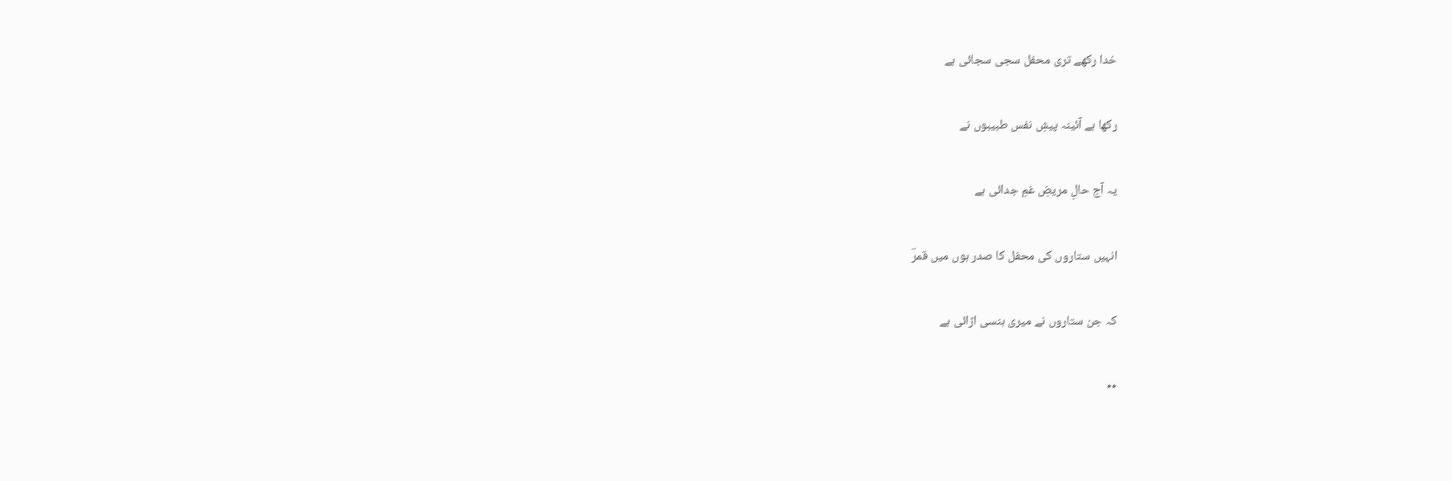خدا رکھے تری محفل سجی سجائی ہے

رکھا ہے آئینہ پیشِ نفس طبیبوں نے

یہ آج حالِ مریضِ غمِ جدائی ہے

انہیں ستاروں کی محفل کا صدر ہوں میں قمرؔ

کہ جن ستاروں نے میری ہنسی اڑائی ہے

٭٭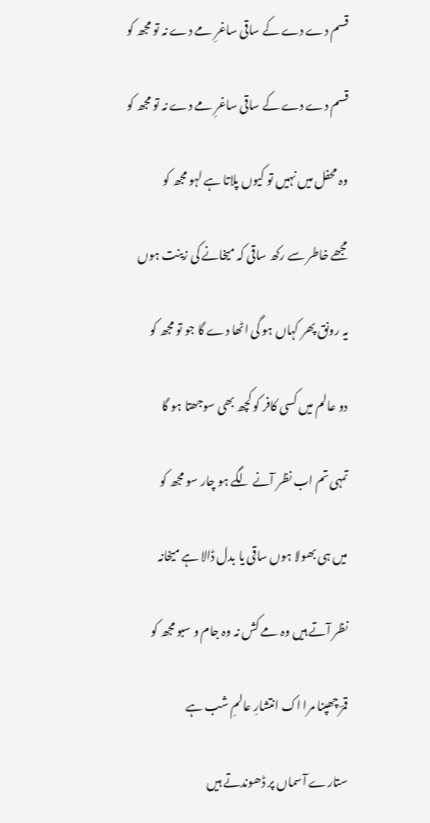قسم دے دے کے ساقی ساغرِ مے دے نہ تو مجھ کو

قسم دے دے کے ساقی ساغرِ مے دے نہ تو مجھ کو

وہ محفل میں نہیں تو کیوں پلاتا ہے لہو مجھ کو

مجھے خاطر سے رکھ ساقی کہ میخانے کی زینت ہوں

یہ رونق پھر کہاں ہو گی اٹھا دے گا جو تو مجھ کو

دو عالم میں کسی کافر کو کچھ بھی سوجھتا ہو گا

تمہی تم اب نظر آنے لگے ہو چار سو مجھ کو

میں ہی بھولا ہوں ساقی یا بدل ڈالا ہے میخانہ

نظر آتے ہیں وہ مے کش نہ وہ جام و سبو مجھ کو

قمرؔ چھپنا مرا اک انتشارِ عالمِ شب ہے

ستارے آسماں پر ڈھوندتے ہیں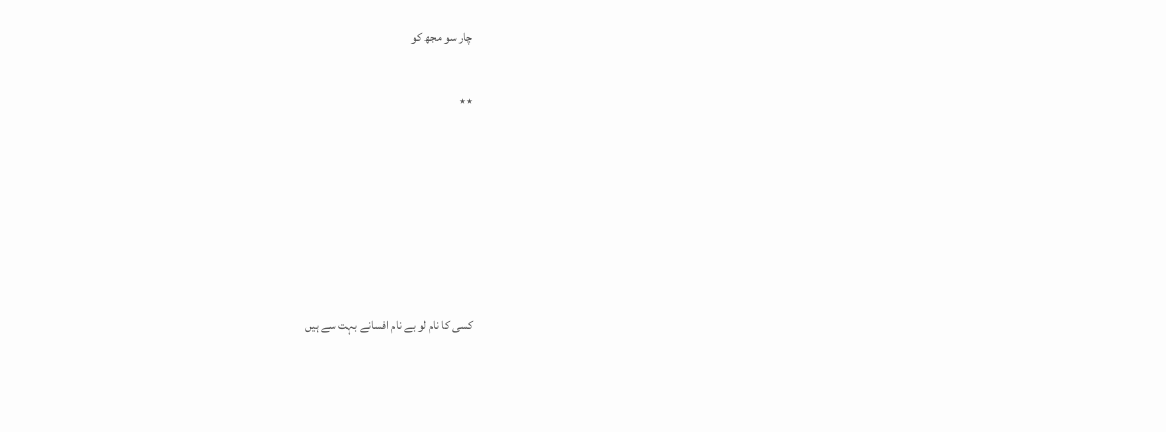چار سو مجھ کو

٭٭






کسی کا نام لو بے نام افسانے بہت سے ہیں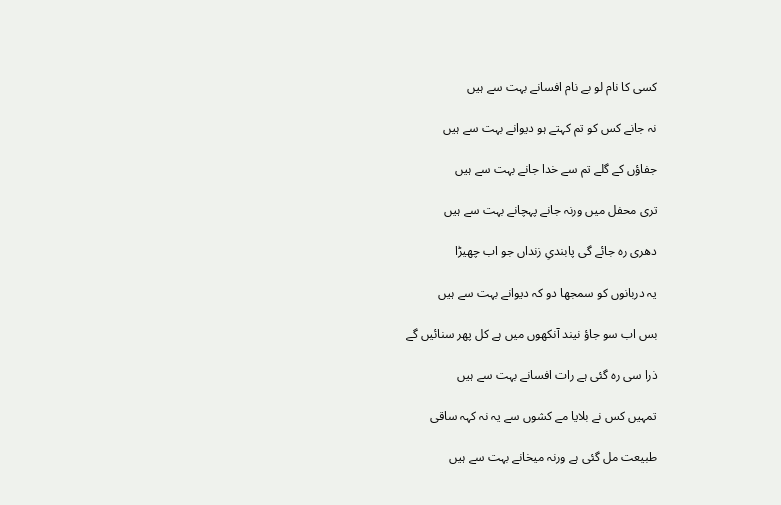کسی کا نام لو بے نام افسانے بہت سے ہیں

نہ جانے کس کو تم کہتے ہو دیوانے بہت سے ہیں

جفاؤں کے گلے تم سے خدا جانے بہت سے ہیں

تری محفل میں ورنہ جانے پہچانے بہت سے ہیں

دھری رہ جائے گی پابندیِ زنداں جو اب چھیڑا

یہ دربانوں کو سمجھا دو کہ دیوانے بہت سے ہیں

بس اب سو جاؤ نیند آنکھوں میں ہے کل پھر سنائیں گے

ذرا سی رہ گئی ہے رات افسانے بہت سے ہیں

تمہیں کس نے بلایا مے کشوں سے یہ نہ کہہ ساقی

طبیعت مل گئی ہے ورنہ میخانے بہت سے ہیں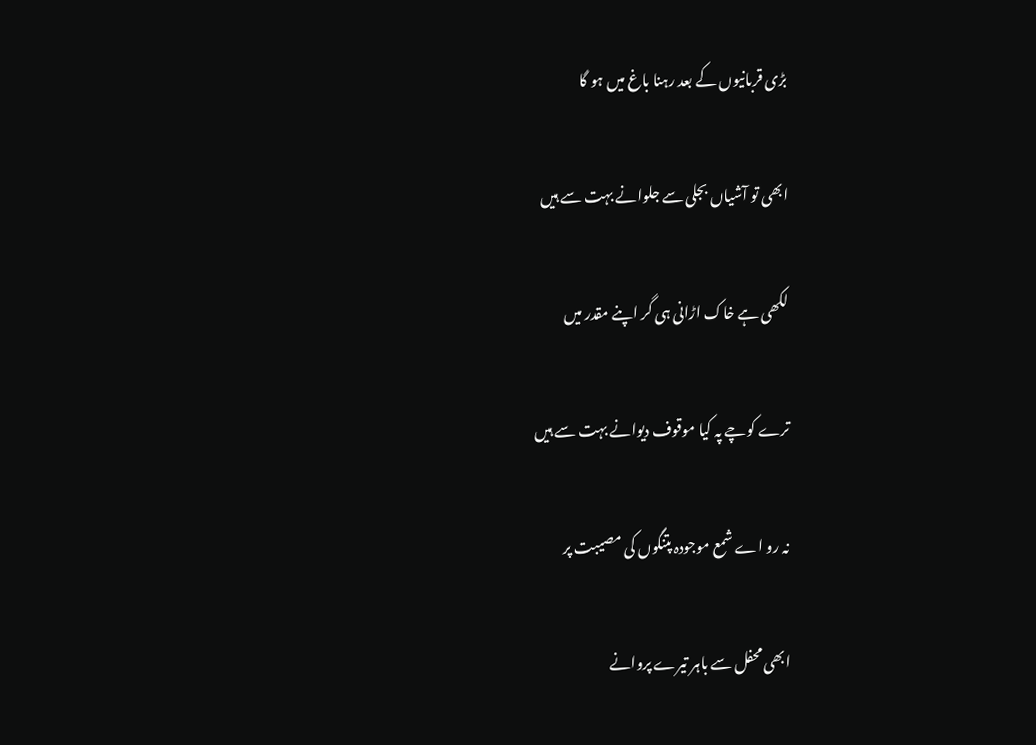بڑی قربانیوں کے بعد رہنا باغ میں ہو گا

ابھی تو آشیاں بجلی سے جلوانے بہت سے ہیں

لکھی ہے خاک اڑانی ہی گر اپنے مقدر میں

ترے کوچے پہ کیا موقوف دیوانے بہت سے ہیں

نہ رو اے شمع موجودہ پتنگوں کی مصیبت پر

ابھی محفل سے باہر تیرے پروانے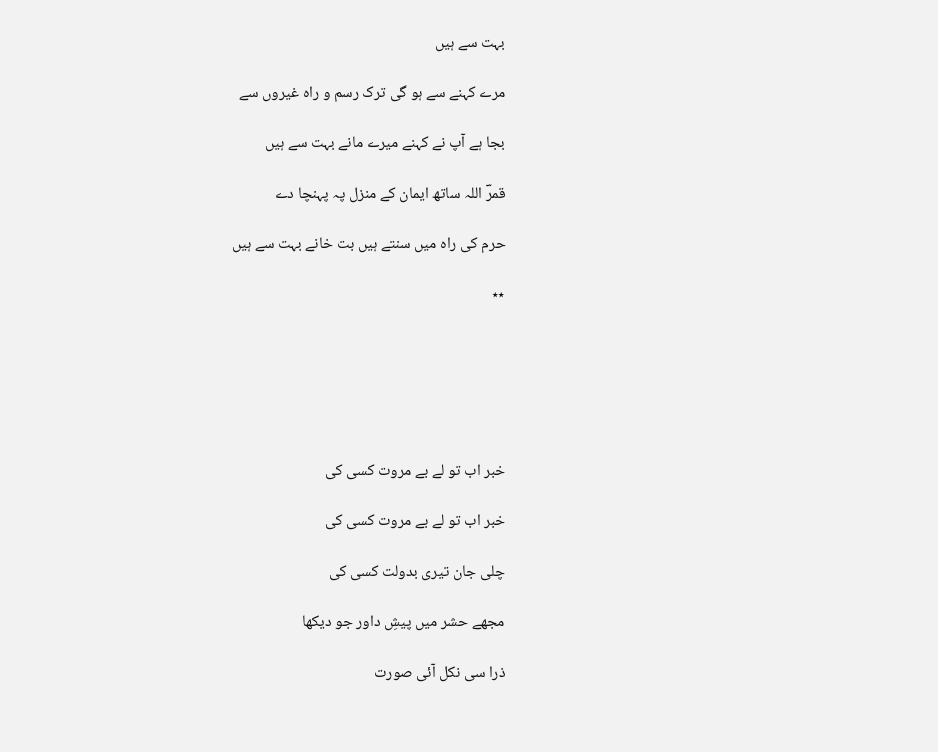بہت سے ہیں

مرے کہنے سے ہو گی ترک رسم و راہ غیروں سے

بجا ہے آپ نے کہنے میرے مانے بہت سے ہیں

قمرؔ اللہ ساتھ ایمان کے منزل پہ پہنچا دے

حرم کی راہ میں سنتے ہیں بت خانے بہت سے ہیں

٭٭






خبر اب تو لے بے مروت کسی کی

خبر اب تو لے بے مروت کسی کی

چلی جان تیری بدولت کسی کی

مجھے حشر میں پیشِ داور جو دیکھا

ذرا سی نکل آئی صورت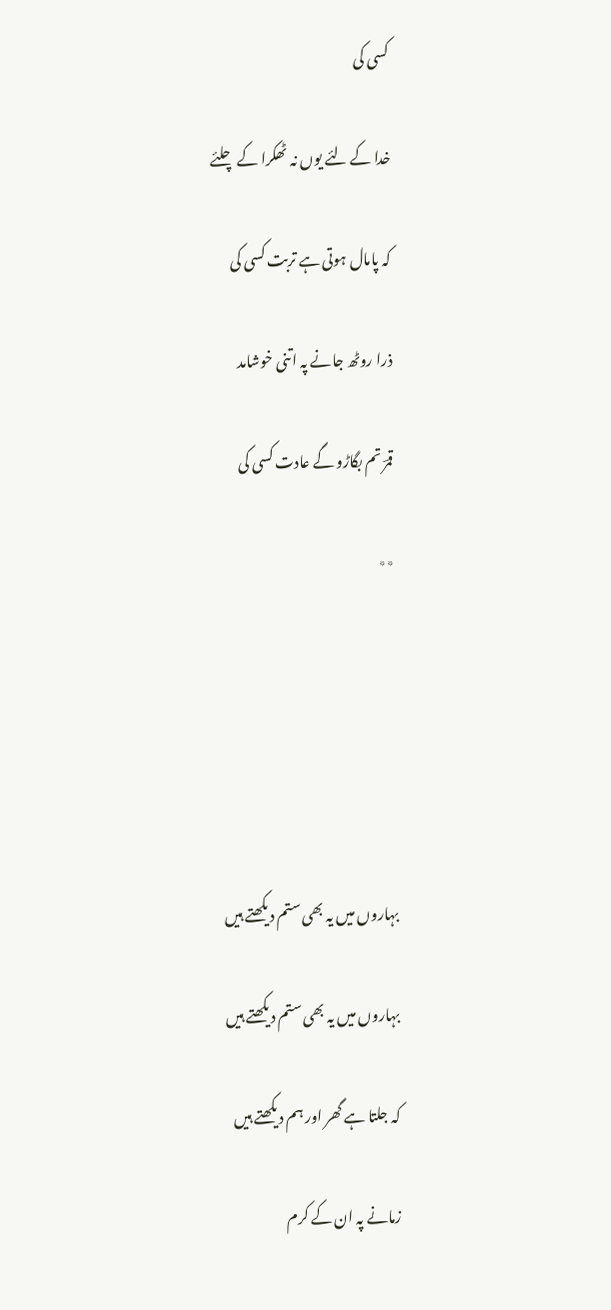کسی کی

خدا کے لئے یوں نہ ٹھکرا کے چلئے

کہ پامال ہوتی ہے تربت کسی کی

ذرا روٹھ جانے پہ اتنی خوشامد

قمرؔ تم بگاڑو گے عادت کسی کی

٭٭






بہاروں میں یہ بھی ستم دیکھتے ہیں

بہاروں میں یہ بھی ستم دیکھتے ہیں

کہ جلتا ہے گھر اور ہم دیکھتے ہیں

زمانے پہ ان کے کرم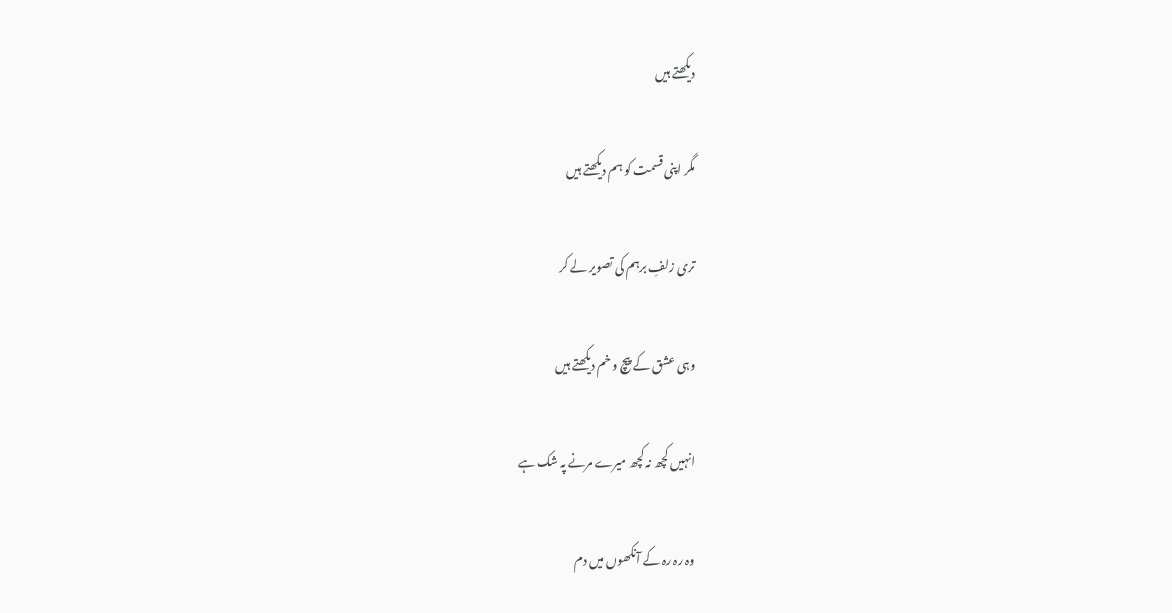دیکھتے ہیں

مگر اپنی قسمت کو ہم دیکھتے ہیں

تری زلفِ برہم کی تصویر لے کر

وہی عشق کے پیچ و خم دیکھتے ہیں

انہیں کچھ نہ کچھ میرے مرنے پہ شک ہے

وہ رہ رہ کے آنکھوں میں دم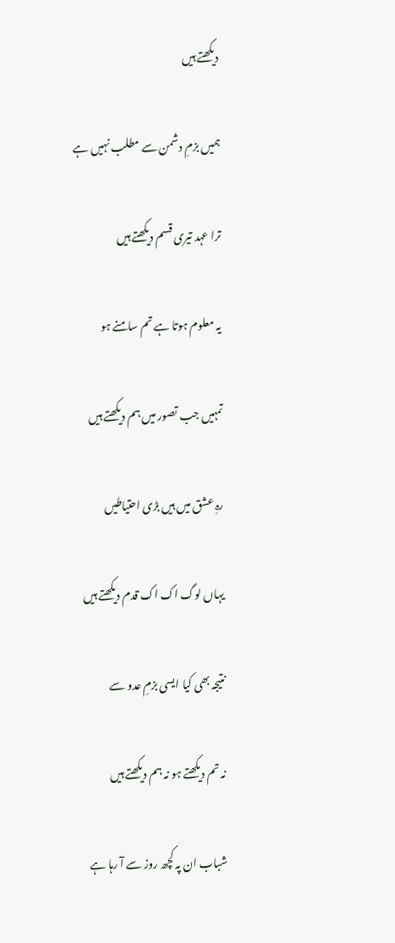دیکھتے ہیں

ہمیں بزمِ دشمن سے مطلب نہیں ہے

ترا عہد تیری قسم دیکھتے ہیں

یہ معلوم ہوتا ہے تم سامنے ہو

تمہیں جب تصور میں ہم دیکھتے ہیں

رہِ عشق میں ہیں بڑی احتیاطیں

یہاں لوگ اک اک قدم دیکھتے ہیں

نتیجہ بھی کیا ایسی بزمِ عدو سے

نہ تم دیکھتے ہو نہ ہم دیکھتے ہیں

شباب ان پہ کچھ روز سے آ رہا ہے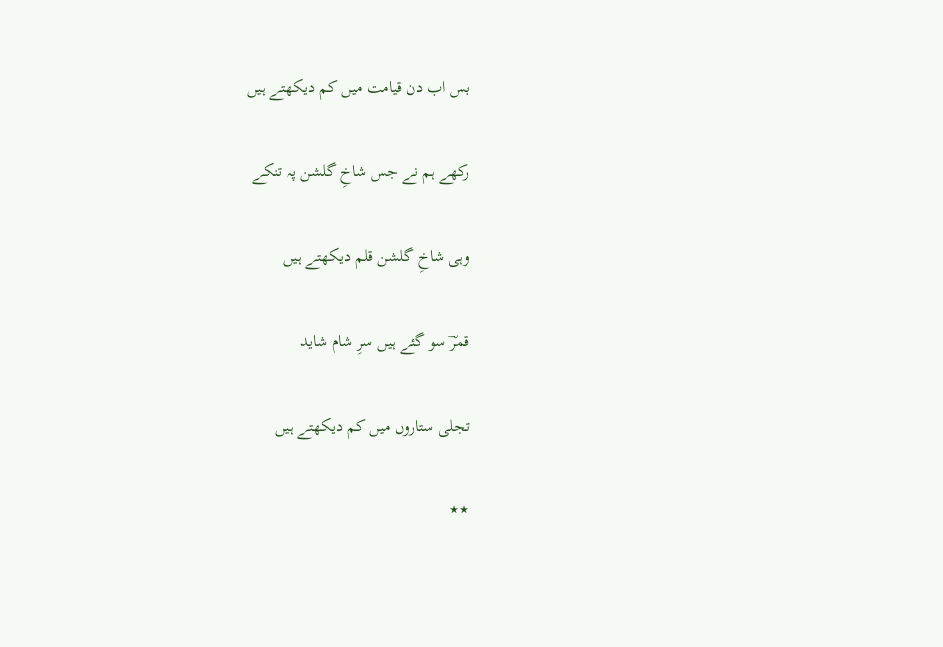بس اب دن قیامت میں کم دیکھتے ہیں

رکھے ہم نے جس شاخِ گلشن پہ تنکے

وہی شاخِ گلشن قلم دیکھتے ہیں

قمرؔ سو گئے ہیں سرِ شام شاید

تجلی ستاروں میں کم دیکھتے ہیں

٭٭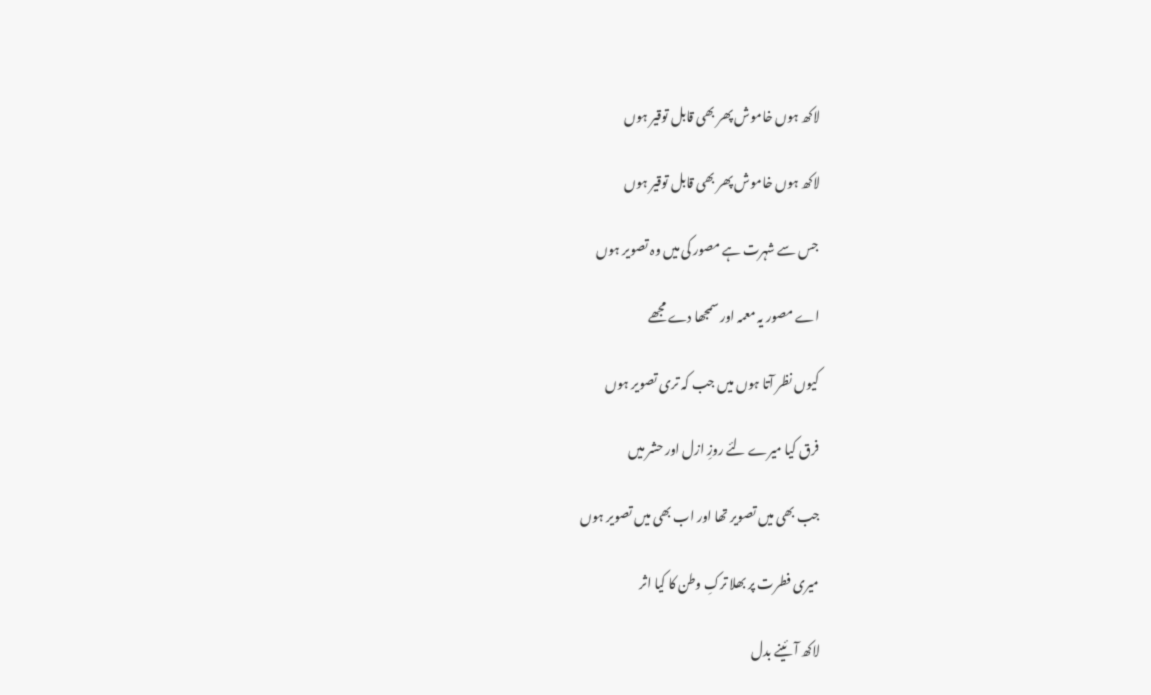لاکھ ہوں خاموش پھر بھی قابل توقیر ہوں

لاکھ ہوں خاموش پھر بھی قابل توقیر ہوں

جس سے شہرت ہے مصور کی میں وہ تصویر ہوں

اے مصور یہ معمہ اور سمجھا دے مجھے

کیوں نظر آتا ہوں میں جب کہ تری تصویر ہوں

فرق کیا میرے لئے روزِ ازل اور حشر میں

جب بھی میں تصویر تھا اور اب بھی میں تصویر ہوں

میری فطرت پر بھلا ترکِ وطن کا کیا اثر

لاکھ آئینے بدل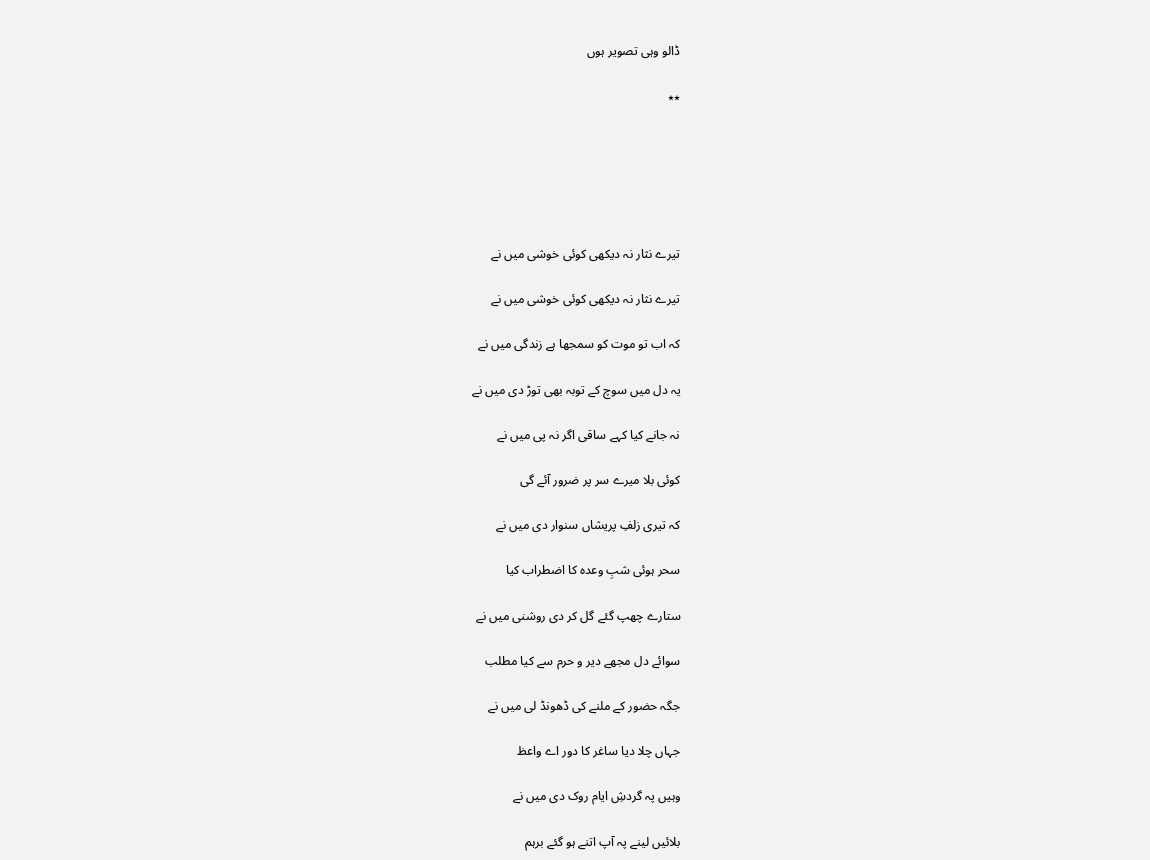ڈالو وہی تصویر ہوں

٭٭






تیرے نثار نہ دیکھی کوئی خوشی میں نے

تیرے نثار نہ دیکھی کوئی خوشی میں نے

کہ اب تو موت کو سمجھا ہے زندگی میں نے

یہ دل میں سوچ کے توبہ بھی توڑ دی میں نے

نہ جانے کیا کہے ساقی اگر نہ پی میں نے

کوئی بلا میرے سر پر ضرور آئے گی

کہ تیری زلفِ پریشاں سنوار دی میں نے

سحر ہوئی شبِ وعدہ کا اضطراب کیا

ستارے چھپ گئے گل کر دی روشنی میں نے

سوائے دل مجھے دیر و حرم سے کیا مطلب

جگہ حضور کے ملنے کی ڈھونڈ لی میں نے

جہاں چلا دیا ساغر کا دور اے واعظ

وہیں پہ گردشِ ایام روک دی میں نے

بلائیں لینے پہ آپ اتنے ہو گئے برہم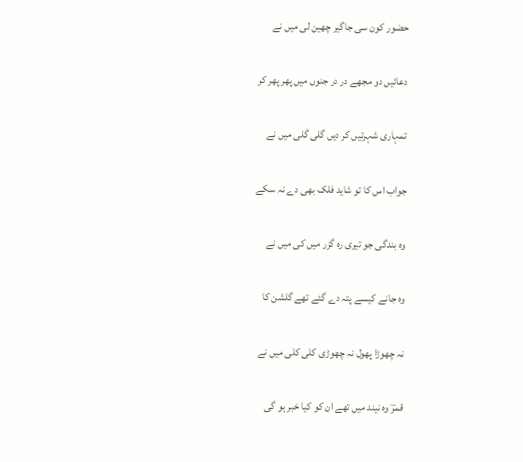حضور کون سی جاگیر چھین لی میں نے

دعائیں دو مجھے در در جنوں میں پھر پھر کر

تمہاری شہرتیں کر دیں گلی گلی میں نے

جواب اس کا تو شاید فلک بھی دے نہ سکے

وہ بندگی جو تیری رہ گزر میں کی میں نے

وہ جانے کیسے پتہ دے گئے تھے گلشن کا

نہ چھوڑا پھول نہ چھوڑی کلی کلی میں نے

قمرؔ وہ نیند میں تھے ان کو کیا خبر ہو گی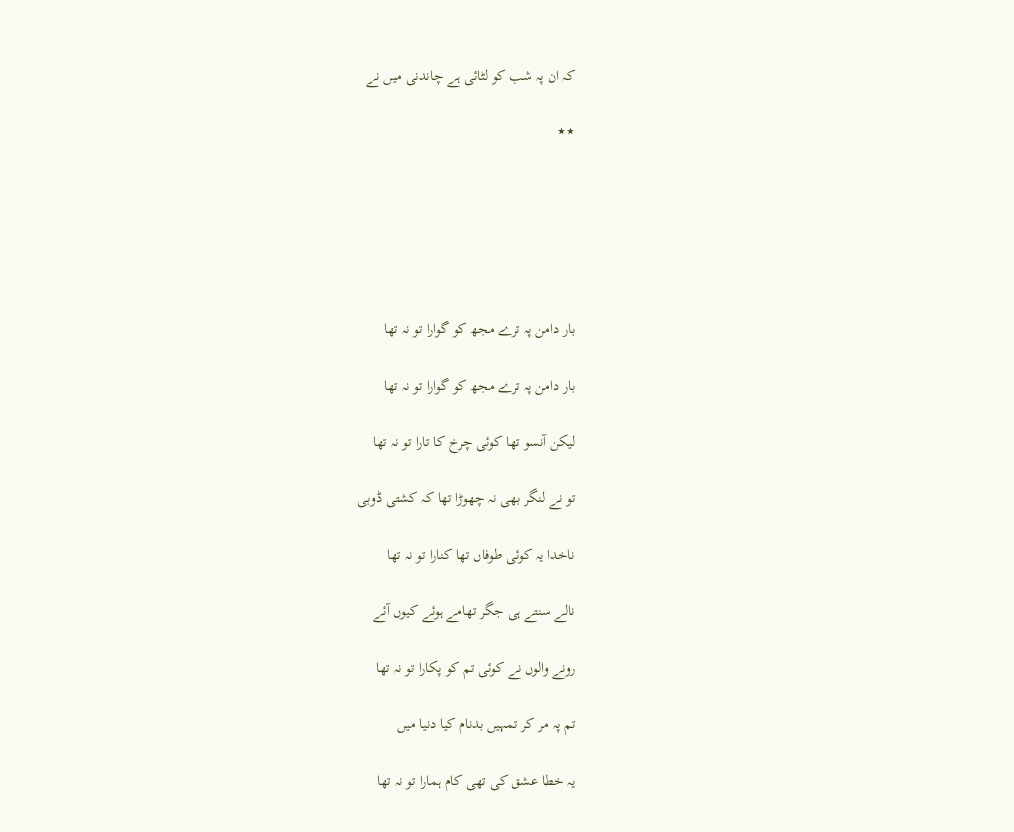کہ ان پہ شب کو لٹائی ہے چاندنی میں نے

٭٭






بار دامن پہ ترے مجھ کو گوارا تو نہ تھا

بار دامن پہ ترے مجھ کو گوارا تو نہ تھا

لیکن آنسو تھا کوئی چرخ کا تارا تو نہ تھا

تو نے لنگر بھی نہ چھوڑا تھا کہ کشتی ڈوبی

ناخدا یہ کوئی طوفاں تھا کنارا تو نہ تھا

نالے سنتے ہی جگر تھامے ہوئے کیوں آئے

رونے والوں نے کوئی تم کو پکارا تو نہ تھا

تم پہ مر کر تمہیں بدنام کیا دنیا میں

یہ خطا عشق کی تھی کام ہمارا تو نہ تھا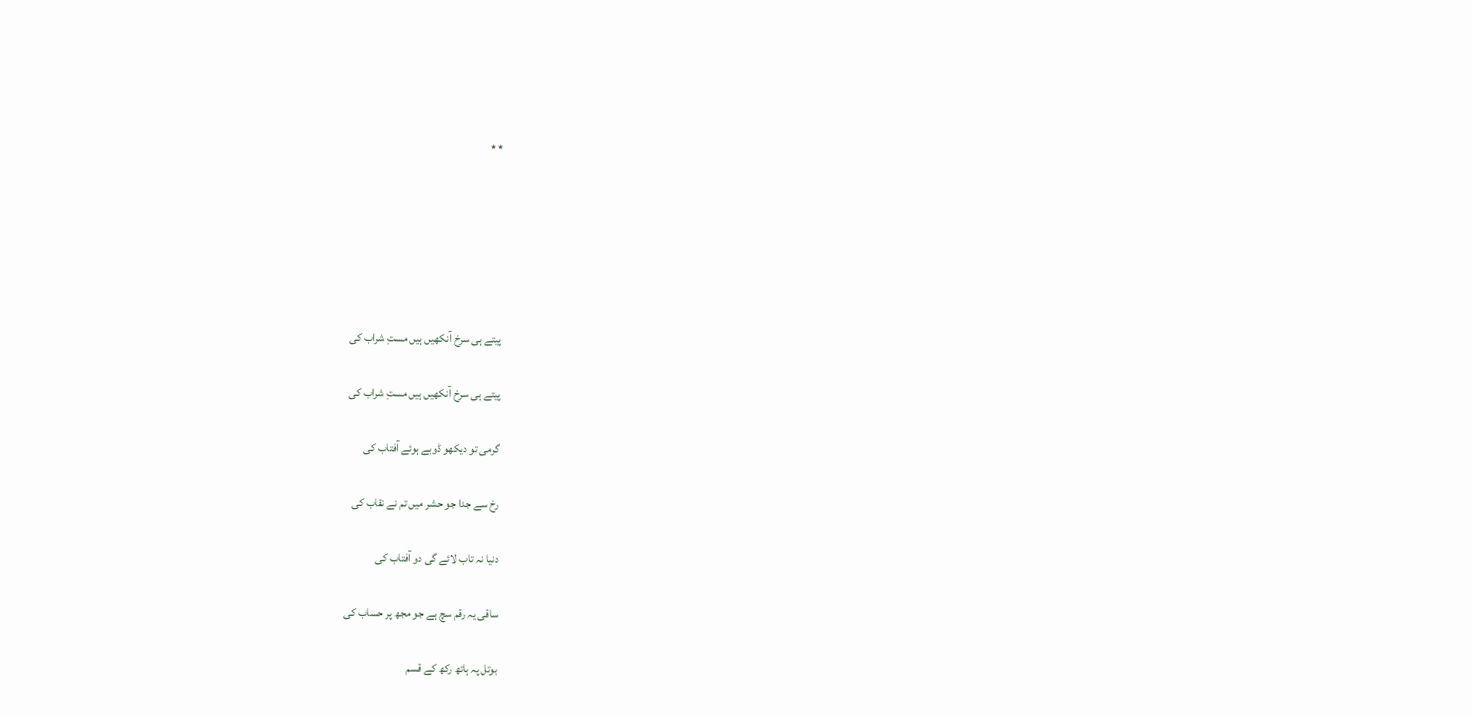٭٭






پیتے ہی سرخ آنکھیں ہیں مستِ شراب کی

پیتے ہی سرخ آنکھیں ہیں مستِ شراب کی

گرمی تو دیکھو ڈوبے ہوئے آفتاب کی

رخ سے جدا جو حشر میں تم نے نقاب کی

دنیا نہ تاب لائے گی دو آفتاب کی

ساقی یہ رقم سچ ہے جو مجھ پر حساب کی

بوتل پہ ہاتھ رکھ کے قسم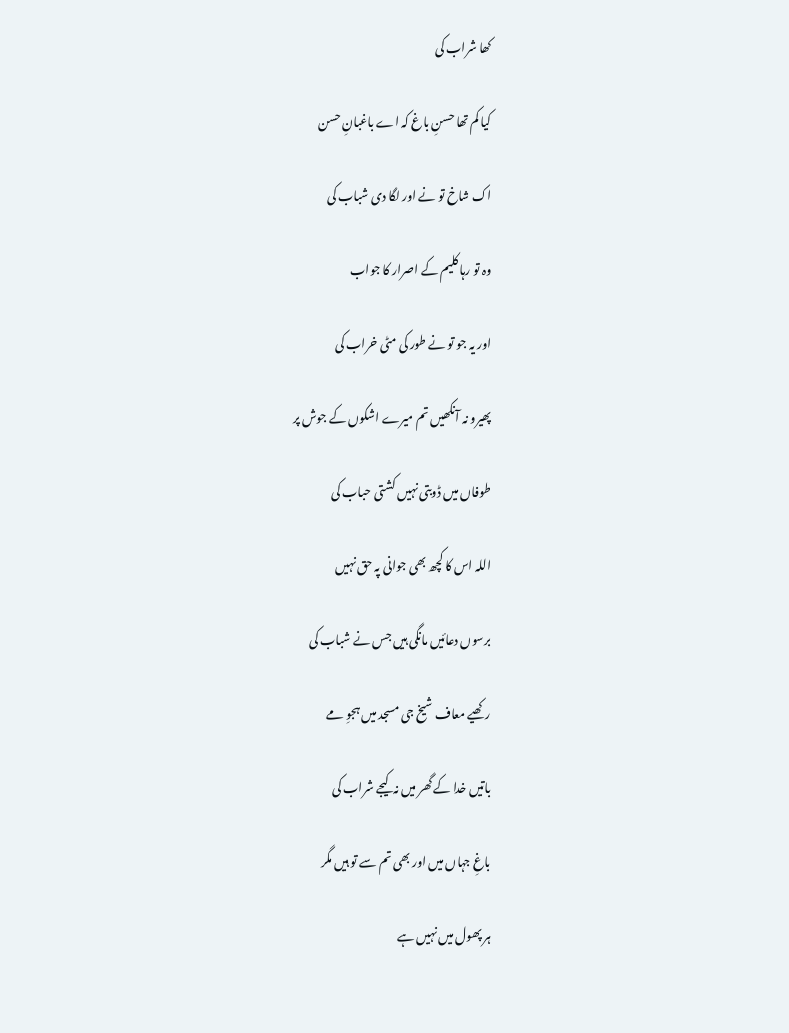کھا شراب کی

کیا کم تھا حسنِ باغ کہ اے باغبانِ حسن

اک شاخ تو نے اور لگا دی شباب کی

وہ تو رہا کلیم کے اصرار کا جواب

اور یہ جو تو نے طور کی مٹی خراب کی

پھیرو نہ آنکھیں تم میرے اشکوں کے جوش پر

طوفاں میں ڈوبتی نہیں کشتی حباب کی

اللہ اس کا کچھ بھی جوانی پہ حق نہیں

برسوں دعائیں مانگی ہیں جس نے شباب کی

رکھیے معاف شیخ جی مسجد میں ہجوِ مے

باتیں خدا کے گھر میں نہ کیجے شراب کی

باغِ جہاں میں اور بھی تم سے تو ہیں مگر

ہر پھول میں نہیں ہے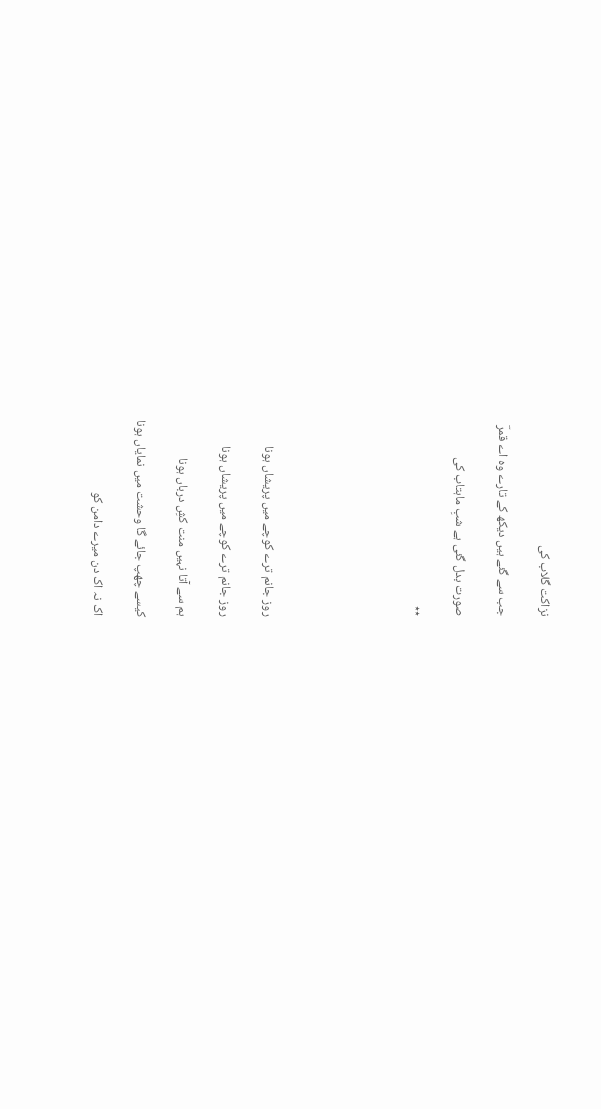نزاکت گلاب کی

جب سے گئے ہیں دیکھ کے تارے وہ اے قمرؔ

صورت بدل گئی ہے شبِ ماہتاب کی

٭٭






روز جانم ترے کوچے میں پریشاں ہونا

روز جانم ترے کوچے میں پریشاں ہونا

ہم سے آتا نہیں منت کشِ درباں ہونا

کیسے چھپ جائے گا وحشت میں نمایاں ہونا

اک نہ اک دن میرے دامن کو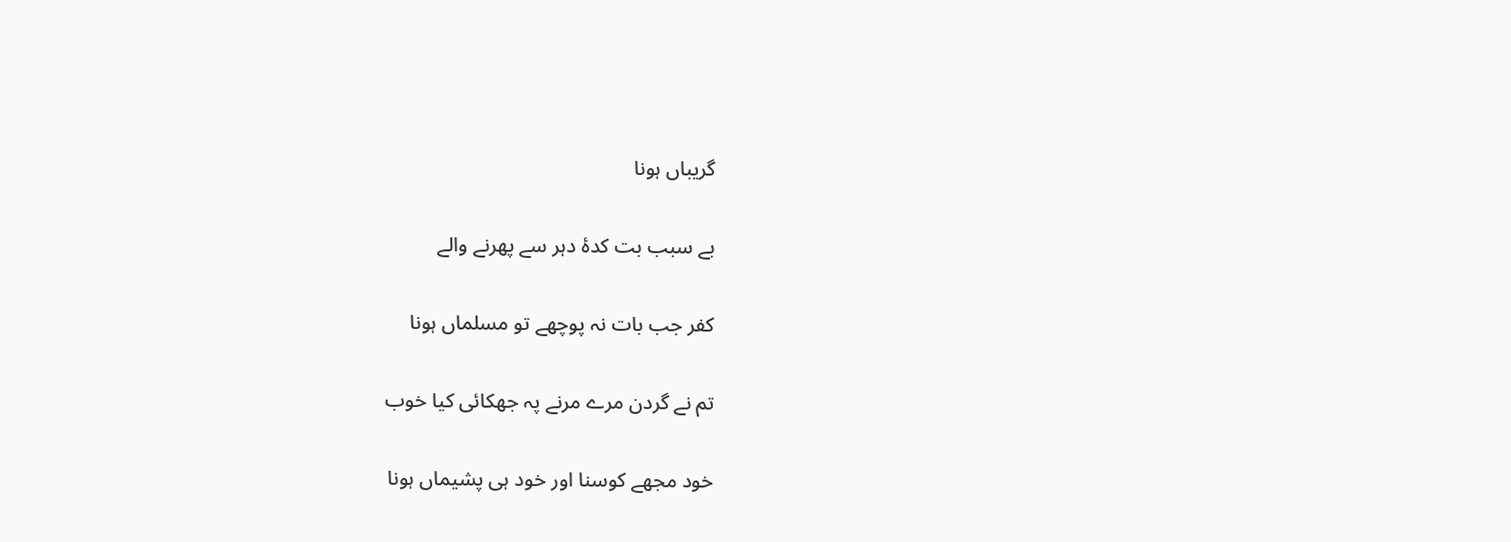گریباں ہونا

بے سبب بت کدۂ دہر سے پھرنے والے

کفر جب بات نہ پوچھے تو مسلماں ہونا

تم نے گردن مرے مرنے پہ جھکائی کیا خوب

خود مجھے کوسنا اور خود ہی پشیماں ہونا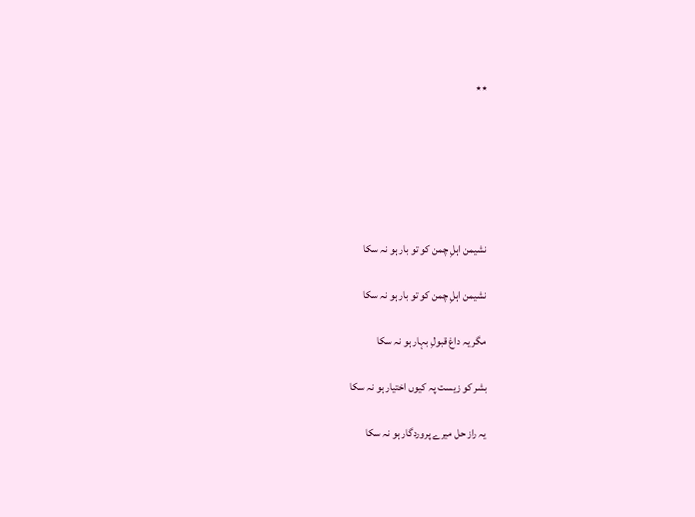٭٭






نشیمن اہلِ چمن کو تو بار ہو نہ سکا

نشیمن اہلِ چمن کو تو بار ہو نہ سکا

مگر یہ داغ قبولِ بہار ہو نہ سکا

بشر کو زیست پہ کیوں اختیار ہو نہ سکا

یہ راز حل میرے پروردگار ہو نہ سکا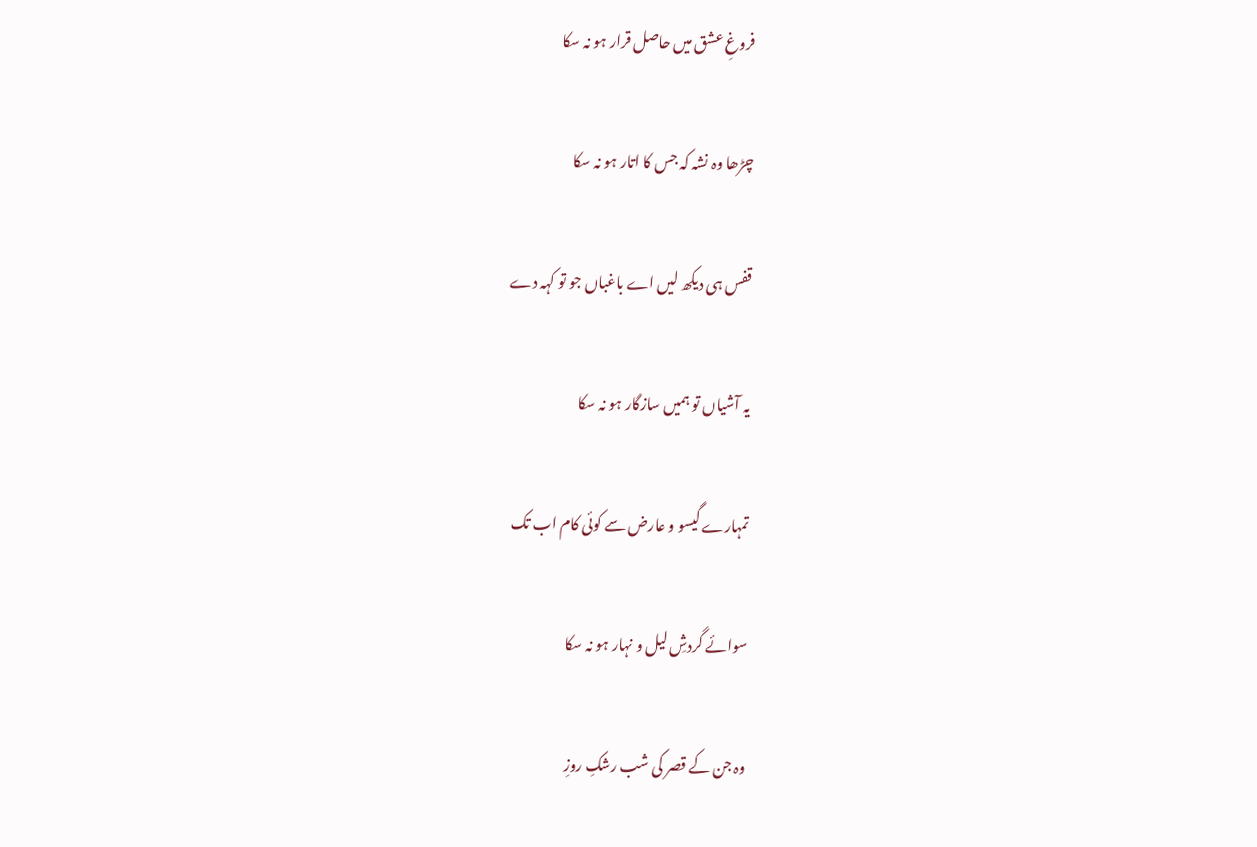فروغِ عشق میں حاصل قرار ہو نہ سکا

چڑھا وہ نشہ کہ جس کا اتار ہو نہ سکا

قفس ہی دیکھ لیں اے باغباں جو تو کہہ دے

یہ آشیاں تو ہمیں سازگار ہو نہ سکا

تمہارے گیسو و عارض سے کوئی کام اب تک

سوائے گردشِ لیل و نہار ہو نہ سکا

وہ جن کے قصر کی شب رشکِ روزِ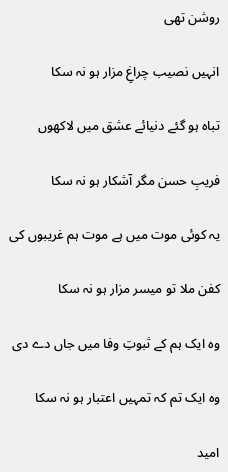روشن تھی

انہیں نصیب چراغِ مزار ہو نہ سکا

تباہ ہو گئے دنیائے عشق میں لاکھوں

فریبِ حسن مگر آشکار ہو نہ سکا

یہ کوئی موت میں ہے موت ہم غریبوں کی

کفن ملا تو میسر مزار ہو نہ سکا

وہ ایک ہم کے ثبوتِ وفا میں جاں دے دی

وہ ایک تم کہ تمہیں اعتبار ہو نہ سکا

امید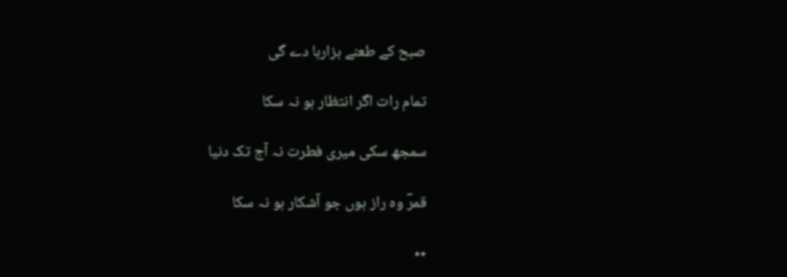صبح کے طعنے ہزارہا دے گی

تمام رات اگر انتظار ہو نہ سکا

سمجھ سکی میری فطرت نہ آج تک دنیا

قمرؔ وہ راز ہوں جو آشکار ہو نہ سکا

٭٭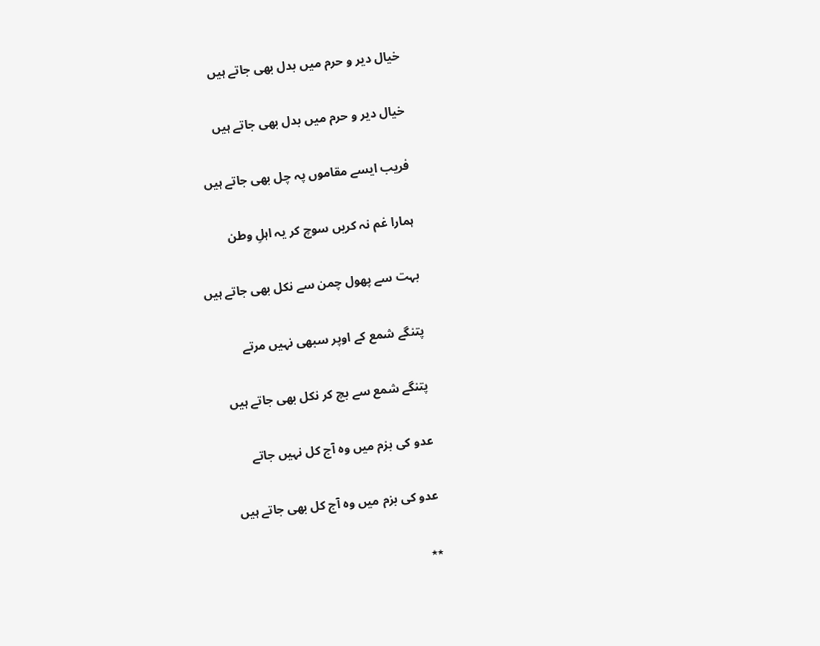خیال دیر و حرم میں بدل بھی جاتے ہیں

خیال دیر و حرم میں بدل بھی جاتے ہیں

فریب ایسے مقاموں پہ چل بھی جاتے ہیں

ہمارا غم نہ کریں سوچ کر یہ اہلِ وطن

بہت سے پھول چمن سے نکل بھی جاتے ہیں

پتنگے شمع کے اوپر سبھی نہیں مرتے

پتنگے شمع سے بچ کر نکل بھی جاتے ہیں

عدو کی بزم میں وہ آج کل نہیں جاتے

عدو کی بزم میں وہ آج کل بھی جاتے ہیں

٭٭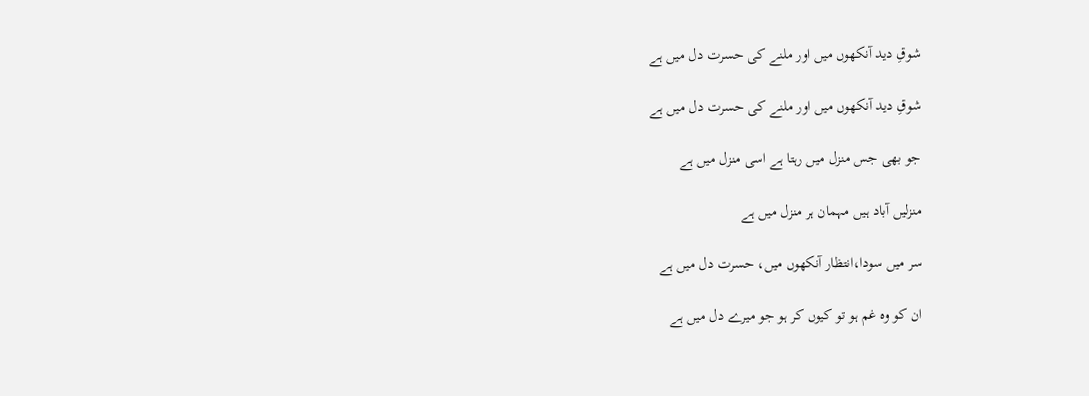شوقِ دید آنکھوں میں اور ملنے کی حسرت دل میں ہے

شوقِ دید آنکھوں میں اور ملنے کی حسرت دل میں ہے

جو بھی جس منزل میں رہتا ہے اسی منزل میں ہے

منزلیں آباد ہیں مہمان ہر منزل میں ہے

سر میں سودا،انتظار آنکھوں میں، حسرت دل میں ہے

ان کو وہ غم ہو تو کیوں کر ہو جو میرے دل میں ہے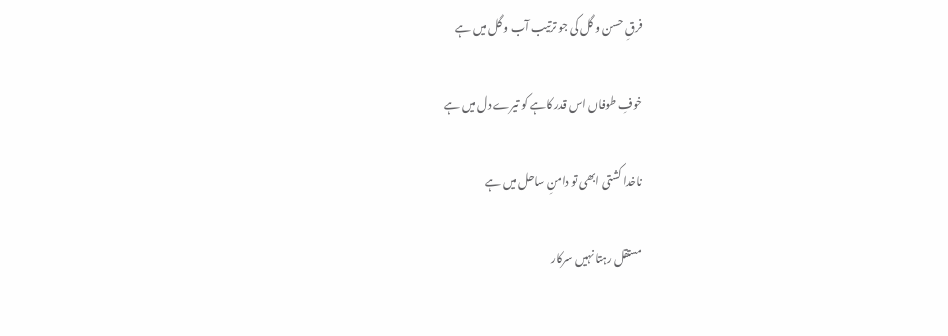فرقِ حسن و گل کی جو ترتیب آب و گل میں ہے

خوفِ طوفاں اس قدر کاہے کو تیرے دل میں ہے

ناخدا کشتی ابھی تو دامنِ ساحل میں ہے

مستقل رہتا نہیں سرکار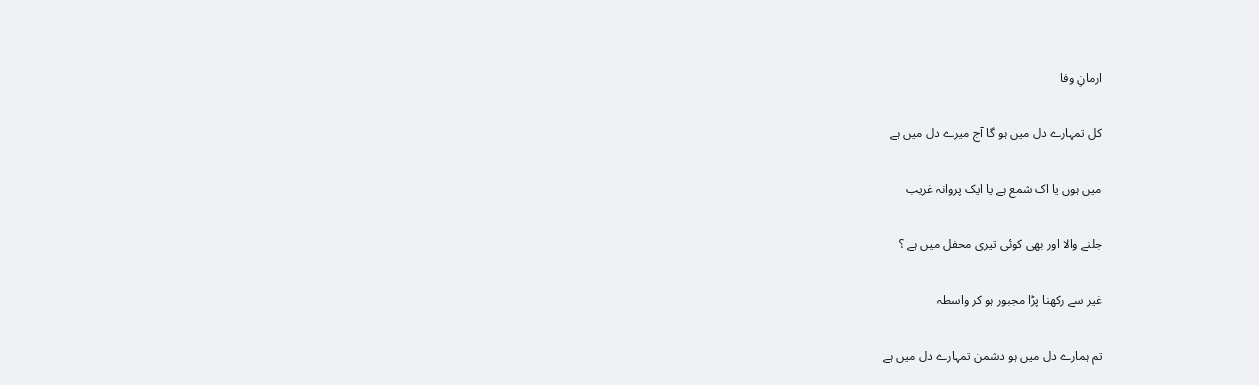ارمانِ وفا

کل تمہارے دل میں ہو گا آج میرے دل میں ہے

میں ہوں یا اک شمع ہے یا ایک پروانہ غریب

جلنے والا اور بھی کوئی تیری محفل میں ہے ؟

غیر سے رکھنا پڑا مجبور ہو کر واسطہ

تم ہمارے دل میں ہو دشمن تمہارے دل میں ہے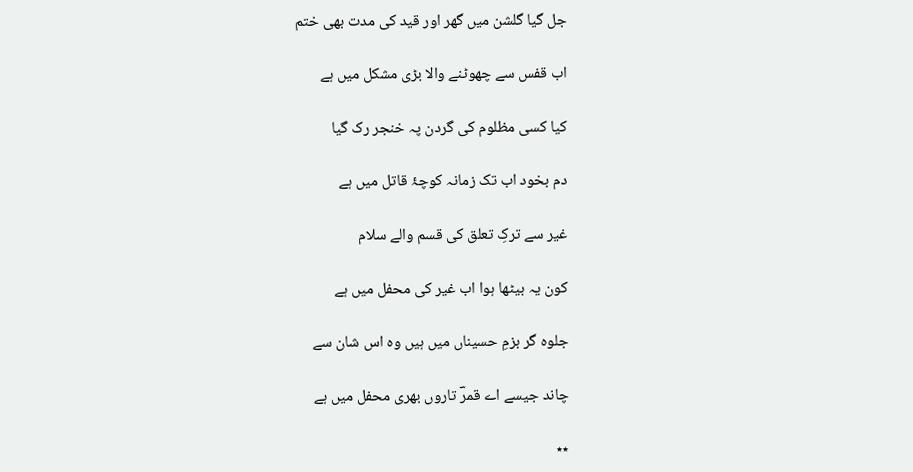جل گیا گلشن میں گھر اور قید کی مدت بھی ختم

اب قفس سے چھوٹنے والا بڑی مشکل میں ہے

کیا کسی مظلوم کی گردن پہ خنجر رک گیا

دم بخود اب تک زمانہ کوچۂ قاتل میں ہے

غیر سے ترکِ تعلق کی قسم والے سلام

کون یہ بیٹھا ہوا اب غیر کی محفل میں ہے

جلوہ گر بزمِ حسیناں میں ہیں وہ اس شان سے

چاند جیسے اے قمرؔ تاروں بھری محفل میں ہے

٭٭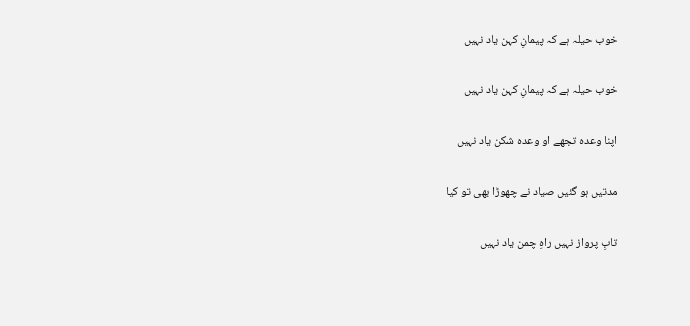خوب حیلہ ہے کہ پیمانِ کہن یاد نہیں

خوب حیلہ ہے کہ پیمانِ کہن یاد نہیں

اپنا وعدہ تجھے او وعدہ شکن یاد نہیں

مدتیں ہو گئیں صیاد نے چھوڑا بھی تو کیا

تابِ پرواز نہیں راہِ چمن یاد نہیں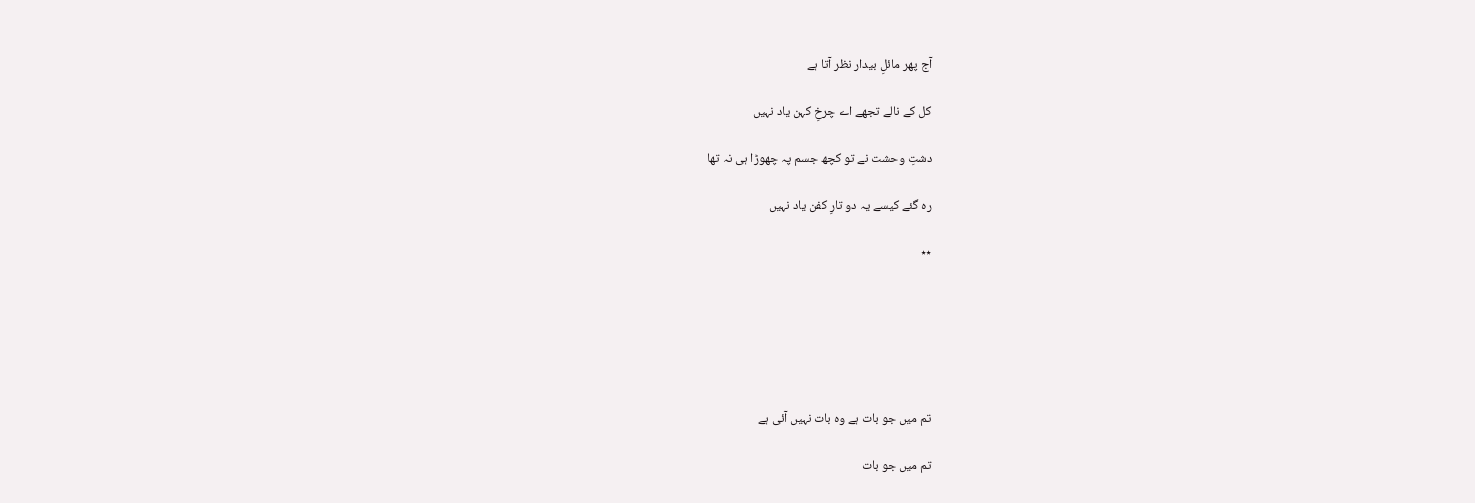آج پھر مائلِ بیدار نظر آتا ہے

کل کے نالے تجھے اے چرخِ کہن یاد نہیں

دشتِ وحشت نے تو کچھ جسم پہ چھوڑا ہی نہ تھا

رہ گئے کیسے یہ دو تارِ کفن یاد نہیں

٭٭






تم میں جو بات ہے وہ بات نہیں آئی ہے

تم میں جو بات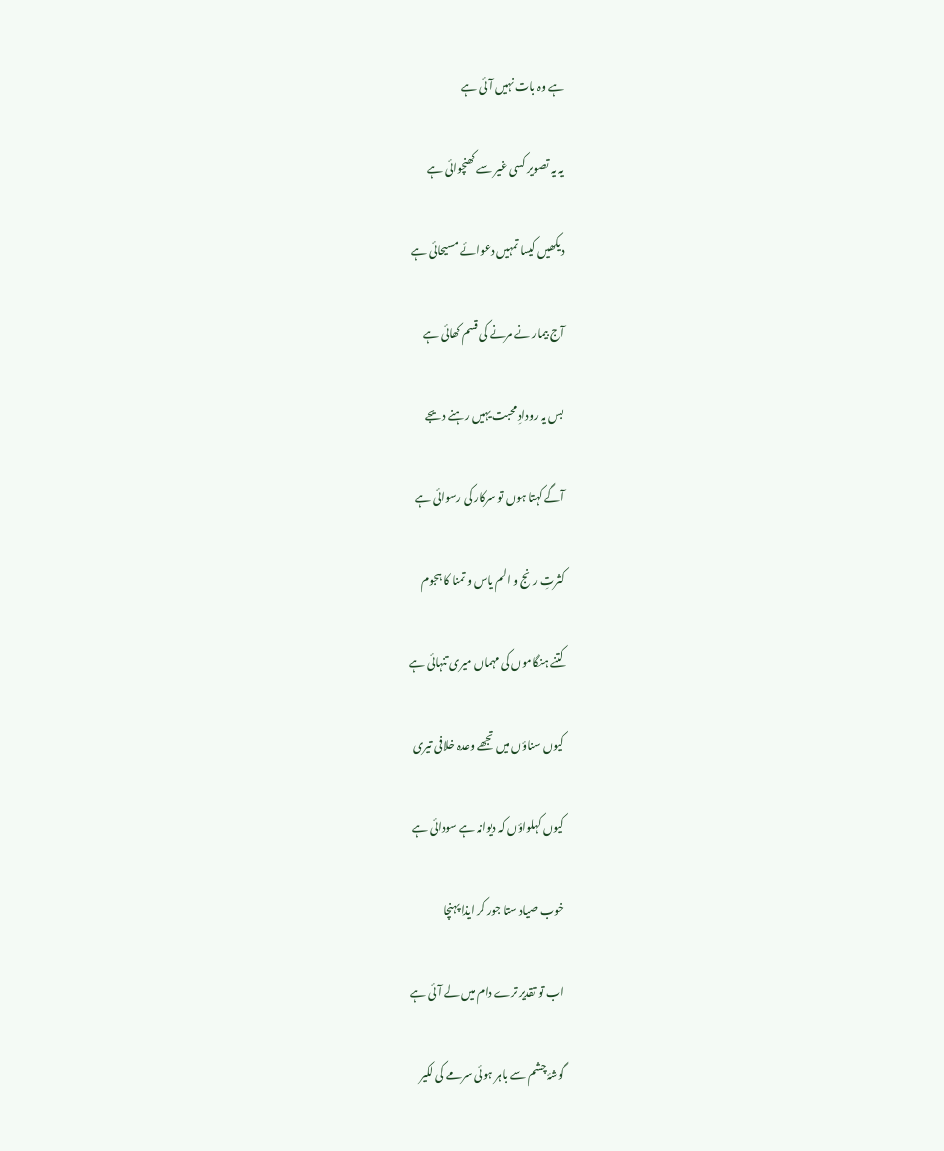ہے وہ بات نہیں آئی ہے

یہ یہ تصویر کسی غیر سے کھنچوائی ہے

دیکھیں کیسا تمہیں دعوائے مسیحائی ہے

آج بیمار نے مرنے کی قسم کھائی ہے

بس یہ رودادِ محبت یہیں رہنے دیجے

آگے کہتا ہوں تو سرکار کی رسوائی ہے

کثرتِ رنج و الم یاس و تمنا کا ہجوم

کتنے ہنگاموں کی مہماں میری تنہائی ہے

کیوں سناؤں میں تجھے وعدہ خلافی تیری

کیوں کہلواؤں کہ دیوانہ ہے سودائی ہے

خوب صیاد ستا جور کر ایذا پہنچا

اب تو تقدیر ترے دام میں لے آئی ہے

گوشۂ چشم سے باہر ہوئی سرمے کی لکیر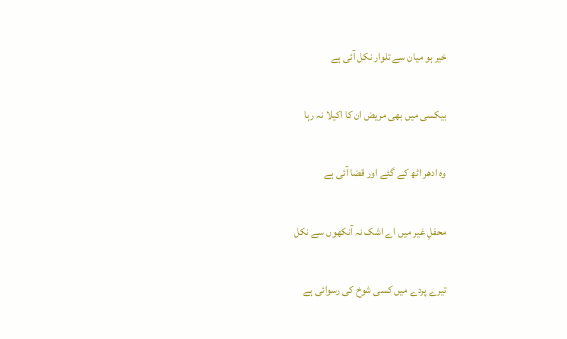خیر ہو میان سے تلوار نکل آئی ہے

بیکسی میں بھی مریض ان کا اکیلا نہ رہا

وہ ادھر اٹھ کے گئے اور قضا آئی ہے

محفلِ غیر میں اے اشک نہ آنکھوں سے نکل

تیرے پردے میں کسی شوخ کی رسوائی ہے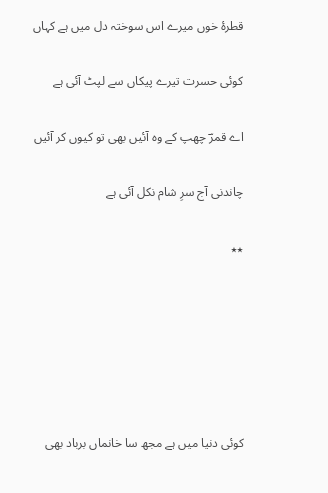قطرۂ خوں میرے اس سوختہ دل میں ہے کہاں

کوئی حسرت تیرے پیکاں سے لپٹ آئی ہے

اے قمرؔ چھپ کے وہ آئیں بھی تو کیوں کر آئیں

چاندنی آج سرِ شام نکل آئی ہے

٭٭






کوئی دنیا میں ہے مجھ سا خانماں برباد بھی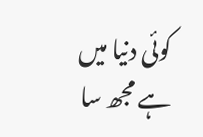کوئی دنیا میں ہے مجھ سا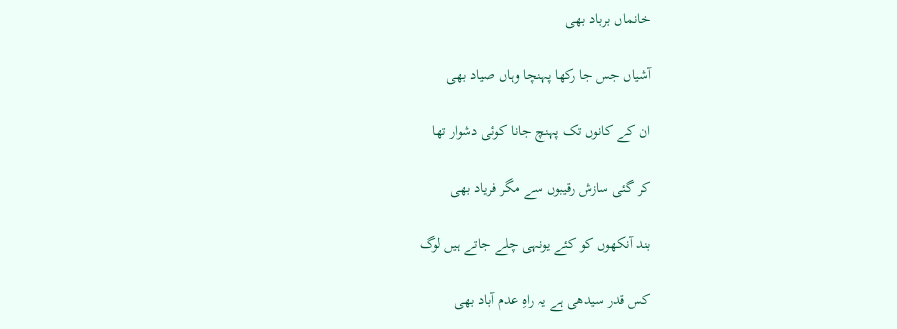خانماں برباد بھی

آشیاں جس جا رکھا پہنچا وہاں صیاد بھی

ان کے کانوں تک پہنچ جانا کوئی دشوار تھا

کر گئی سازش رقیبوں سے مگر فریاد بھی

بند آنکھوں کو کئے یونہی چلے جاتے ہیں لوگ

کس قدر سیدھی ہے یہ راہِ عدم آباد بھی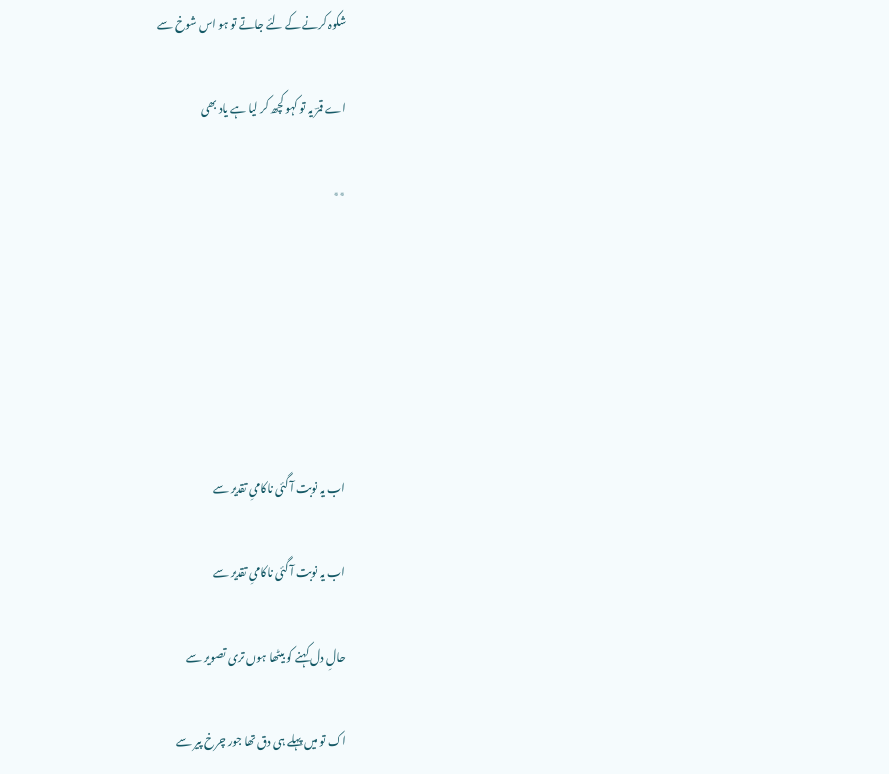شکوہ کرنے کے لئے جاتے تو ہو اس شوخ سے

اے قمرؔ یہ تو کہو کچھ کر لیا ہے یاد بھی

٭٭






اب یہ نوبت آ گئی ناکامیِ تقدیر سے

اب یہ نوبت آ گئی ناکامیِ تقدیر سے

حالِ دل کہنے کو بیٹھا ہوں تری تصویر سے

اک تو میں پہلے ہی دق تھا جور چرخ پیر سے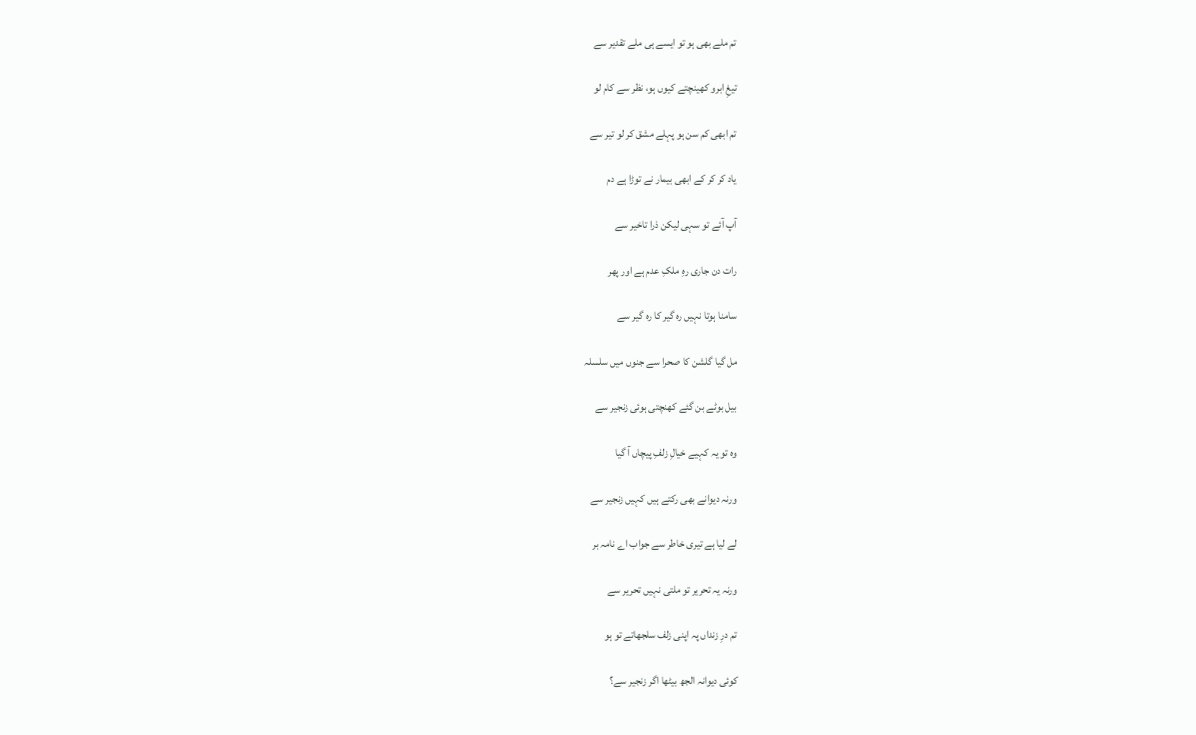تم ملے بھی ہو تو ایسے ہی ملے تقدیر سے

تیغِ ابرو کھینچتے کیوں ہو، نظر سے کام لو

تم ابھی کم سن ہو پہلے مشق کر لو تیر سے

یاد کر کر کے ابھی بیمار نے توڑا ہے دم

آپ آئے تو سہی لیکن ذرا تاخیر سے

رات دن جاری رہِ ملکِ عدم ہے اور پھر

سامنا ہوتا نہیں رہ گیر کا رہ گیر سے

مل گیا گلشن کا صحرا سے جنوں میں سلسلہ

بیل بوٹے بن گئے کھنچتی ہوئی زنجیر سے

وہ تو یہ کہیے خیالِ زلفِ پیچاں آ گیا

ورنہ دیوانے بھی رکتے ہیں کہیں زنجیر سے

لے لیا ہے تیری خاطر سے جواب اے نامہ بر

ورنہ یہ تحریر تو ملتی نہیں تحریر سے

تم درِ زنداں پہ اپنی زلف سلجھاتے تو ہو

کوئی دیوانہ الجھ بیٹھا اگر زنجیر سے؟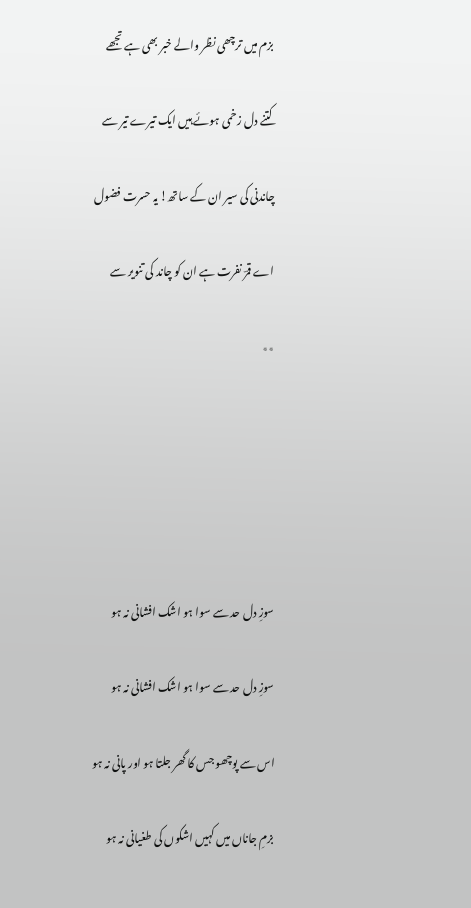بزم میں ترچھی نظر والے خبر بھی ہے تجھے

کتنے دل زخمی ہوئے ہیں ایک تیرے تیر سے

چاندنی کی سیر ان کے ساتھ! یہ حسرت فضول

اے قمرؔ نفرت ہے ان کو چاند کی تنویر سے

٭٭






سوزِ دل حد سے سوا ہو اشک افشانی نہ ہو

سوزِ دل حد سے سوا ہو اشک افشانی نہ ہو

اس سے پوچھو جس کا گھر جلتا ہو اور پانی نہ ہو

بزمِ جاناں میں کہیں اشکوں کی طغیانی نہ ہو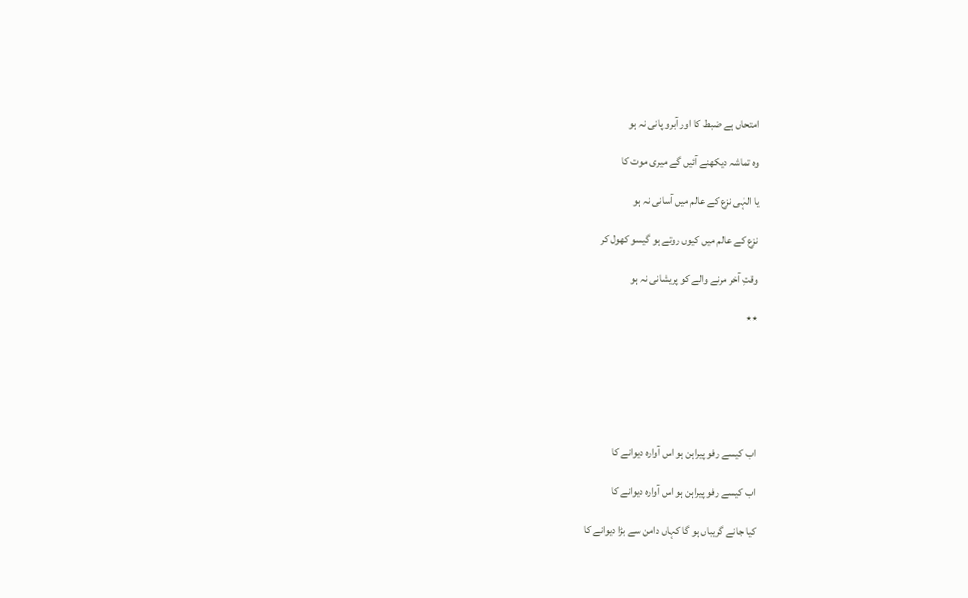امتحاں ہے ضبط کا اور آبرو پانی نہ ہو

وہ تماشہ دیکھنے آئیں گے میری موت کا

یا الہٰی نزع کے عالم میں آسانی نہ ہو

نزع کے عالم میں کیوں روتے ہو گیسو کھول کر

وقتِ آخر مرنے والے کو پریشانی نہ ہو

٭٭






اب کیسے رفو پیراہن ہو اس آوارہ دیوانے کا

اب کیسے رفو پیراہن ہو اس آوارہ دیوانے کا

کیا جانے گریباں ہو گا کہاں دامن سے بڑا دیوانے کا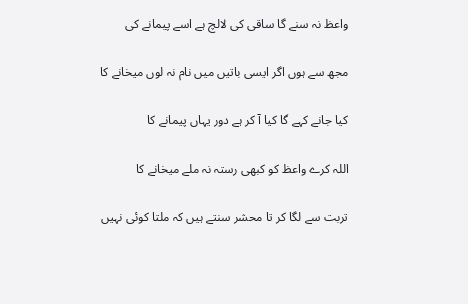واعظ نہ سنے گا ساقی کی لالچ ہے اسے پیمانے کی

مجھ سے ہوں اگر ایسی باتیں میں نام نہ لوں میخانے کا

کیا جانے کہے گا کیا آ کر ہے دور یہاں پیمانے کا

اللہ کرے واعظ کو کبھی رستہ نہ ملے میخانے کا

تربت سے لگا کر تا محشر سنتے ہیں کہ ملتا کوئی نہیں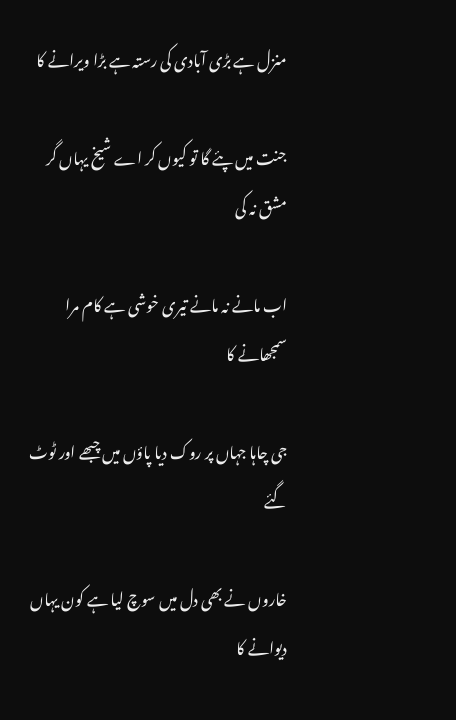منزل ہے بڑی آبادی کی رستہ ہے بڑا ویرانے کا

جنت میں پئے گا تو کیوں کر اے شیخ یہاں گر مشق نہ کی

اب مانے نہ مانے تیری خوشی ہے کام مرا سمجھانے کا

جی چاہا جہاں پر روک دیا پاؤں میں چبھے اور ٹوٹ گئے

خاروں نے بھی دل میں سوچ لیا ہے کون یہاں دیوانے کا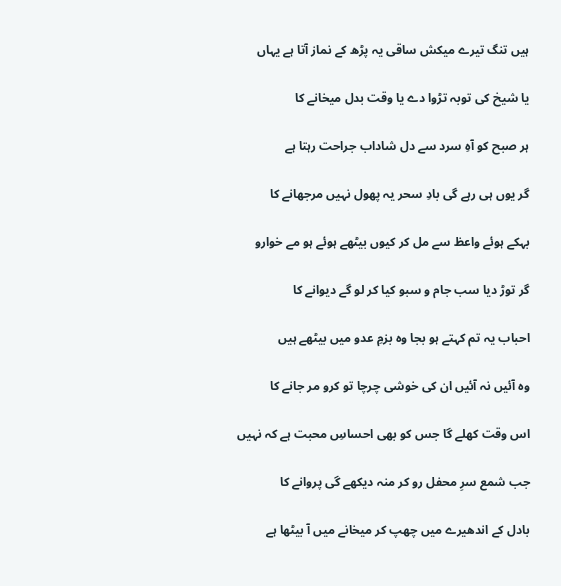ہیں تنگ تیرے میکش ساقی یہ پڑھ کے نماز آتا ہے یہاں

یا شیخ کی توبہ تڑوا دے یا وقت بدل میخانے کا

ہر صبح کو آہِ سرد سے دل شاداب جراحت رہتا ہے

گر یوں ہی رہے گی بادِ سحر یہ پھول نہیں مرجھانے کا

بہکے ہوئے واعظ سے مل کر کیوں بیٹھے ہوئے ہو مے خوارو

گر توڑ دیا سب جام و سبو کیا کر لو گے دیوانے کا

احباب یہ تم کہتے ہو بجا وہ بزمِ عدو میں بیٹھے ہیں

وہ آئیں نہ آئیں ان کی خوشی چرچا تو کرو مر جانے کا

اس وقت کھلے گا جس کو بھی احساسِ محبت ہے کہ نہیں

جب شمع سرِ محفل رو کر منہ دیکھے گی پروانے کا

بادل کے اندھیرے میں چھپ کر میخانے میں آ بیٹھا ہے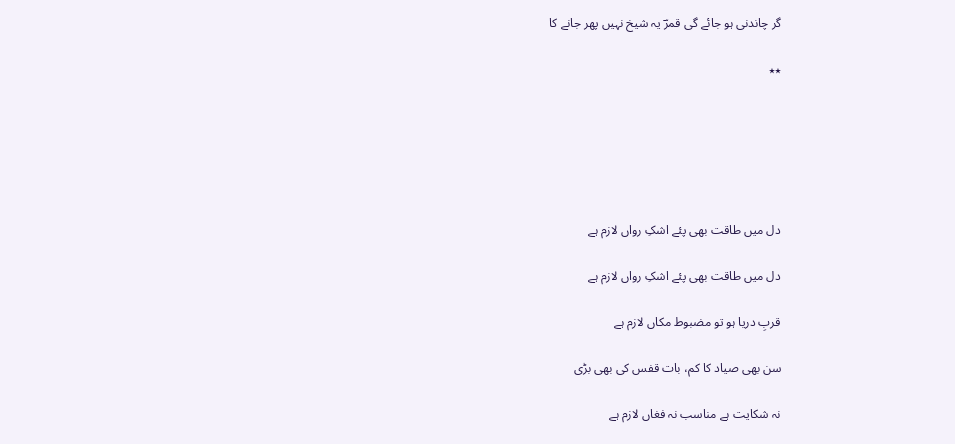گر چاندنی ہو جائے گی قمرؔ یہ شیخ نہیں پھر جانے کا

٭٭






دل میں طاقت بھی پئے اشکِ رواں لازم ہے

دل میں طاقت بھی پئے اشکِ رواں لازم ہے

قربِ دریا ہو تو مضبوط مکاں لازم ہے

سن بھی صیاد کا کم، بات قفس کی بھی بڑی

نہ شکایت ہے مناسب نہ فغاں لازم ہے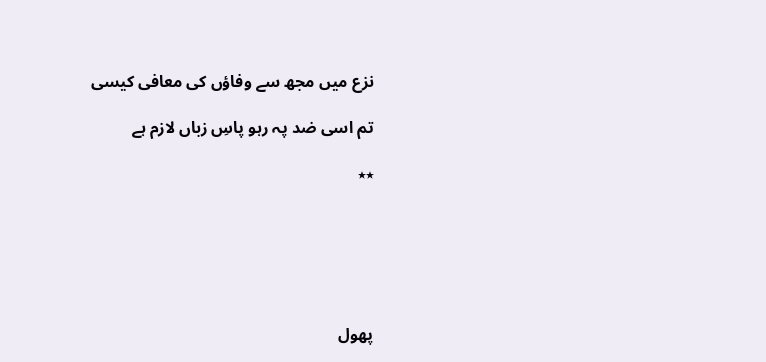نزع میں مجھ سے وفاؤں کی معافی کیسی

تم اسی ضد پہ رہو پاسِ زباں لازم ہے

٭٭






پھول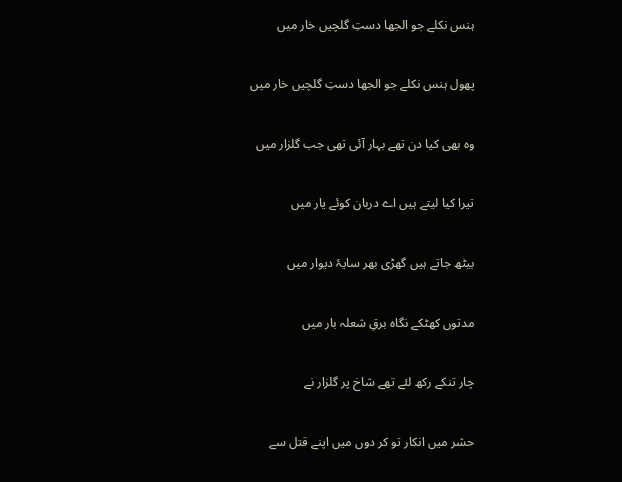ہنس نکلے جو الجھا دستِ گلچیں خار میں

پھول ہنس نکلے جو الجھا دستِ گلچیں خار میں

وہ بھی کیا دن تھے بہار آئی تھی جب گلزار میں

تیرا کیا لیتے ہیں اے دربان کوئے یار میں

بیٹھ جاتے ہیں گھڑی بھر سایۂ دیوار میں

مدتوں کھٹکے نگاہ برقِ شعلہ بار میں

چار تنکے رکھ لئے تھے شاخ پر گلزار نے

حشر میں انکار تو کر دوں میں اپنے قتل سے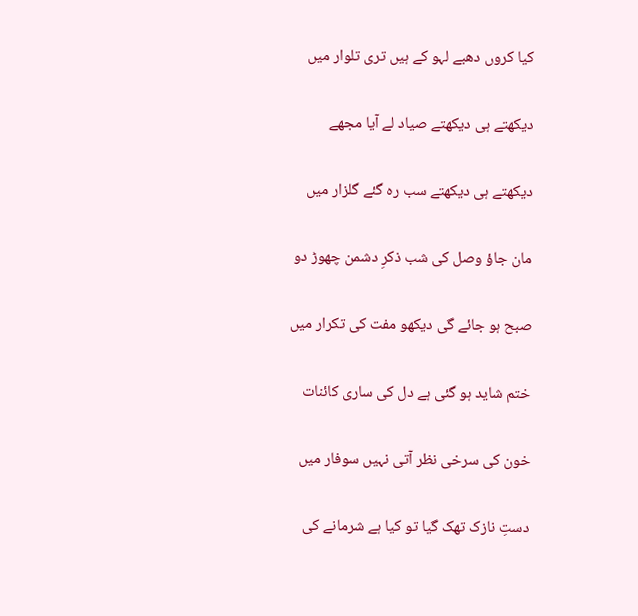کیا کروں دھبے لہو کے ہیں تری تلوار میں

دیکھتے ہی دیکھتے صیاد لے آیا مجھے

دیکھتے ہی دیکھتے سب رہ گئے گلزار میں

مان جاؤ وصل کی شب ذکرِ دشمن چھوڑ دو

صبح ہو جائے گی دیکھو مفت کی تکرار میں

ختم شاید ہو گئی ہے دل کی ساری کائنات

خون کی سرخی نظر آتی نہیں سوفار میں

دستِ نازک تھک گیا تو کیا ہے شرمانے کی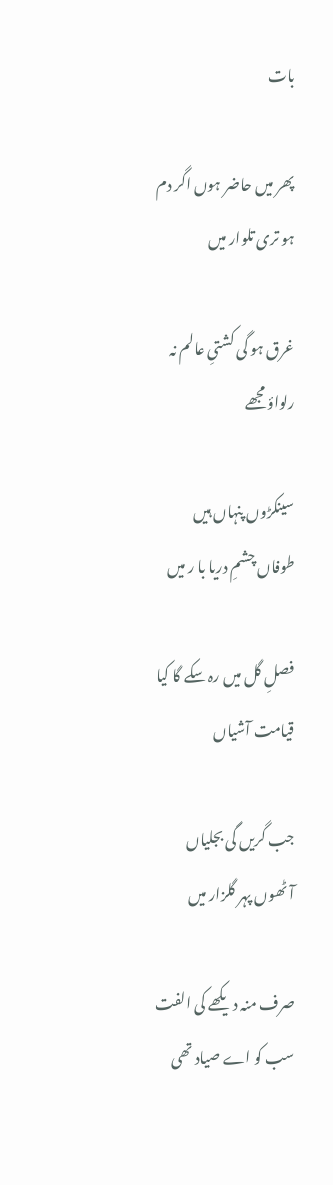بات

پھر میں حاضر ہوں اگر دم ہو تری تلوار میں

غرق ہو گی کشتیِ عالم نہ رلواؤ مجھے

سینکڑوں پنہاں ہیں طوفاں چشمِ دریا با ر میں

فصلِ گل میں رہ سکے گا کیا قیامت آشیاں

جب گریں گی بجلیاں آٹھوں پہر گلزار میں

صرف منہ دیکھے کی الفت سب کو اے صیاد تھی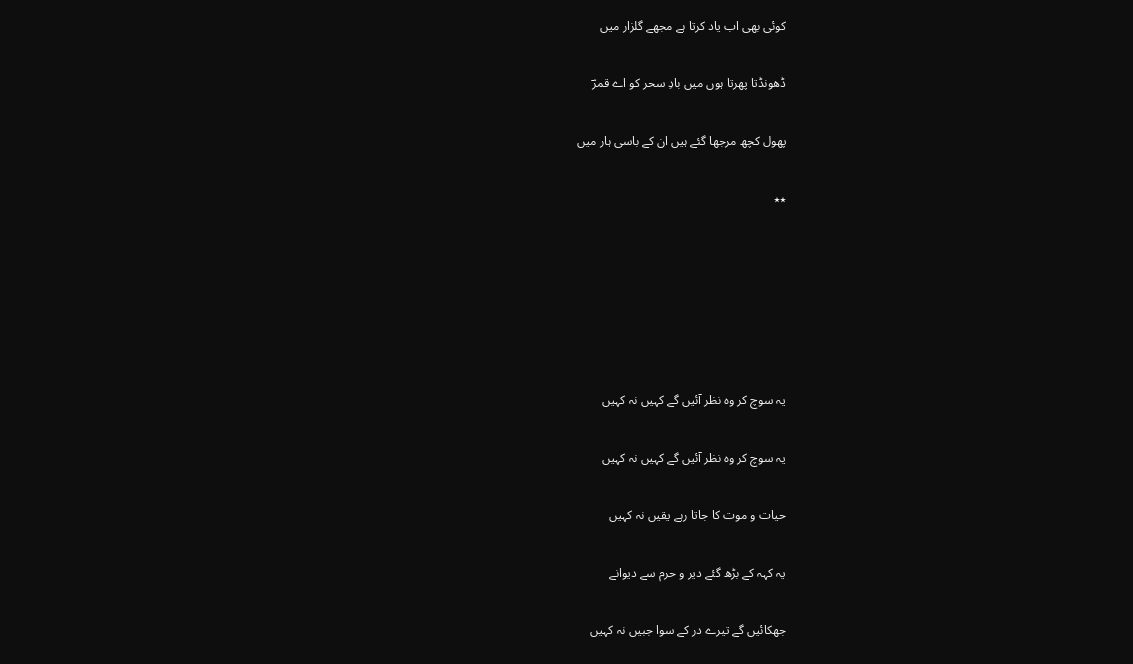کوئی بھی اب یاد کرتا ہے مجھے گلزار میں

ڈھونڈتا پھرتا ہوں میں بادِ سحر کو اے قمرؔ

پھول کچھ مرجھا گئے ہیں ان کے باسی ہار میں

٭٭






یہ سوچ کر وہ نظر آئیں گے کہیں نہ کہیں

یہ سوچ کر وہ نظر آئیں گے کہیں نہ کہیں

حیات و موت کا جاتا رہے یقیں نہ کہیں

یہ کہہ کے بڑھ گئے دیر و حرم سے دیوانے

جھکائیں گے تیرے در کے سوا جبیں نہ کہیں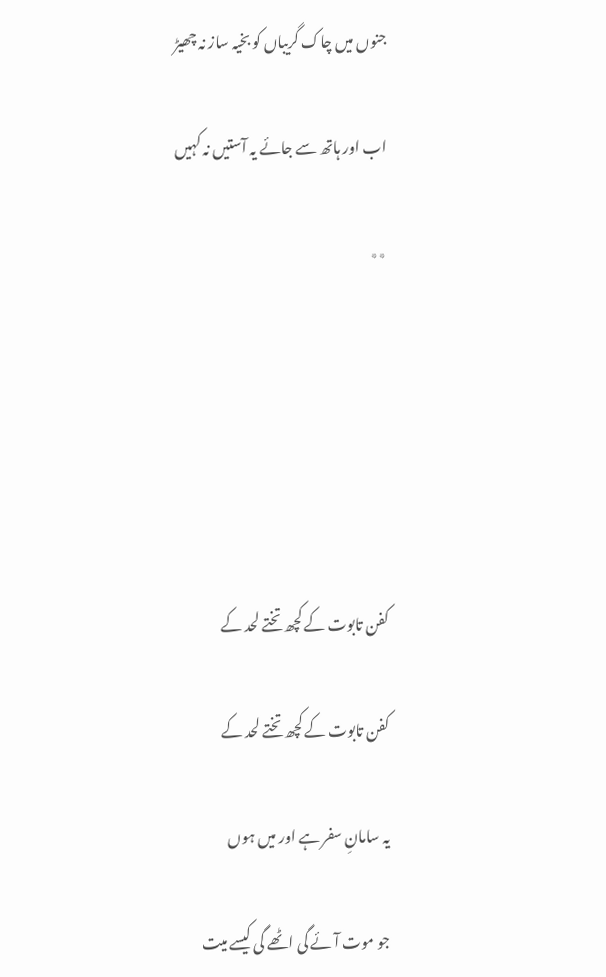جنوں میں چاک گریباں کو بخیہ ساز نہ چھیڑ

اب اور ہاتھ سے جائے یہ آستیں نہ کہیں

٭٭






کفن تابوت کے کچھ تختے لحد کے

کفن تابوت کے کچھ تختے لحد کے

یہ سامانِ سفر ہے اور میں ہوں

جو موت آئے گی اٹھے گی کیسے میت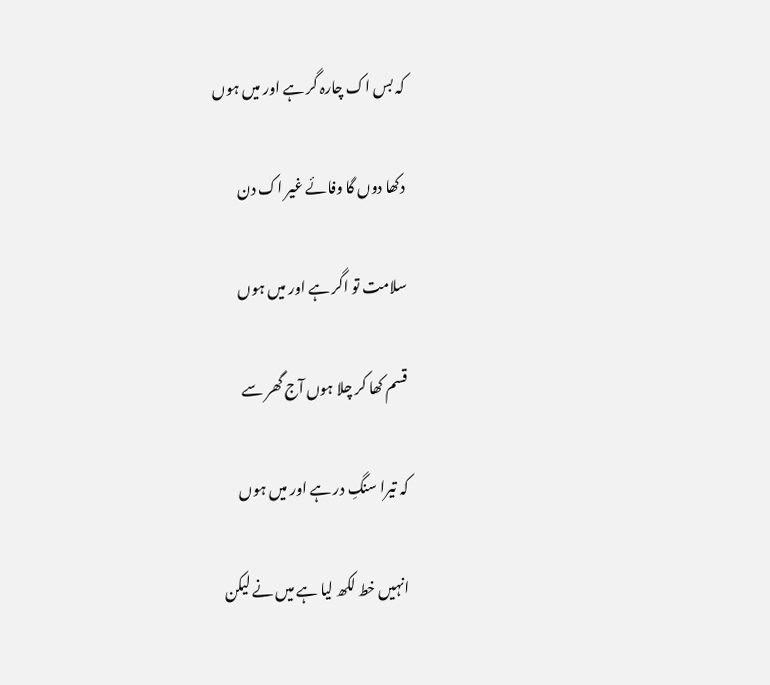کہ بس اک چارہ گر ہے اور میں ہوں

دکھا دوں گا وفائے غیر اک دن

سلامت تو اگر ہے اور میں ہوں

قسم کھا کر چلا ہوں آج گھر سے

کہ تیرا سنگِ در ہے اور میں ہوں

انہیں خط لکھ لیا ہے میں نے لیکن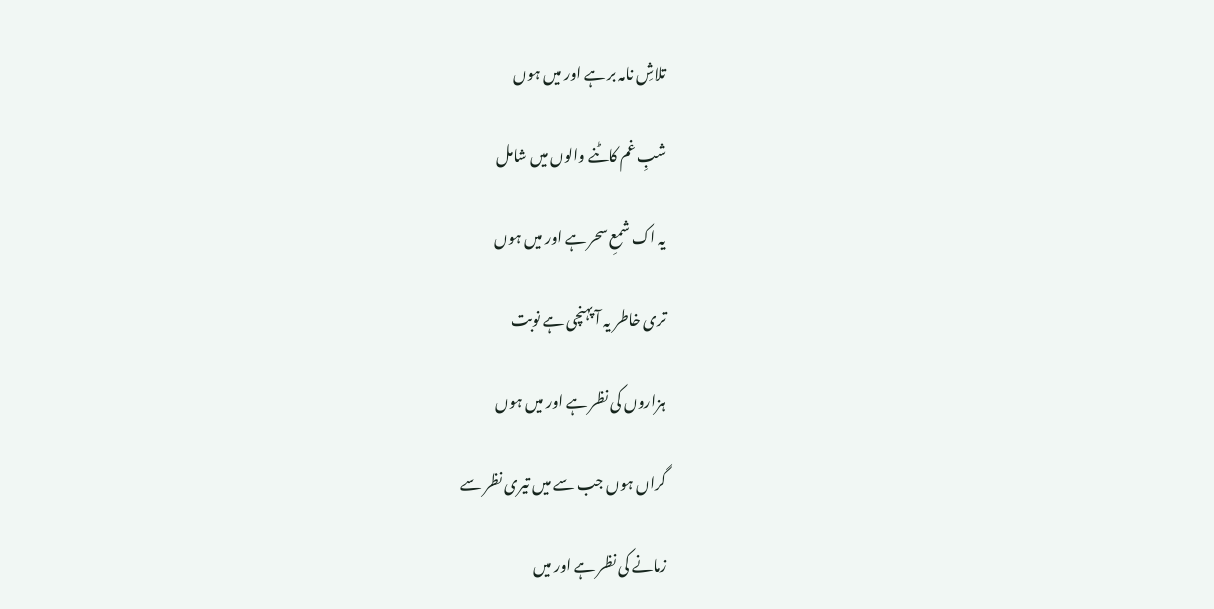تلاشِ نامہ بر ہے اور میں ہوں

شبِ غم کاٹنے والوں میں شامل

یہ اک شمعِ سحر ہے اور میں ہوں

تری خاطر یہ آ پہنچی ہے نوبت

ہزاروں کی نظر ہے اور میں ہوں

گراں ہوں جب سے میں تیری نظر سے

زمانے کی نظر ہے اور میں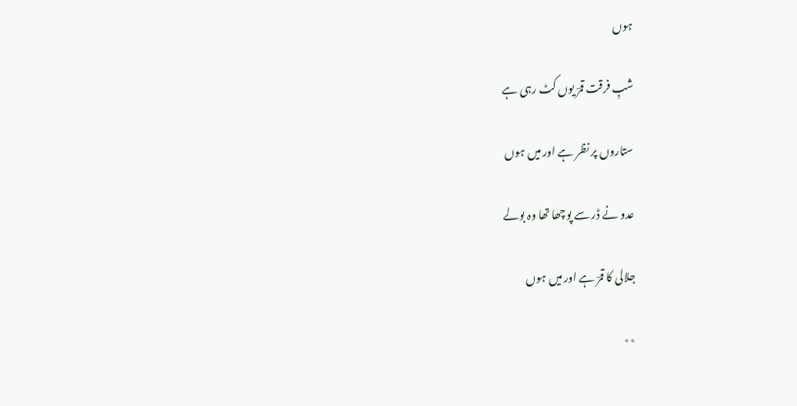ہوں

شبِ فرقت قمرؔ یوں کٹ رہی ہے

ستاروں پر نظر ہے اور میں ہوں

عدو نے ڈر سے پوچھا تھا وہ بولے

جلالی کا قمرؔ ہے اور میں ہوں

٭٭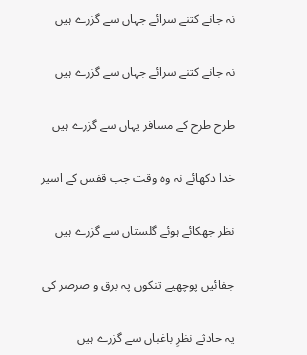نہ جانے کتنے سرائے جہاں سے گزرے ہیں

نہ جانے کتنے سرائے جہاں سے گزرے ہیں

طرح طرح کے مسافر یہاں سے گزرے ہیں

خدا دکھائے نہ وہ وقت جب قفس کے اسیر

نظر جھکائے ہوئے گلستاں سے گزرے ہیں

جفائیں پوچھیے تنکوں پہ برق و صرصر کی

یہ حادثے نظرِ باغباں سے گزرے ہیں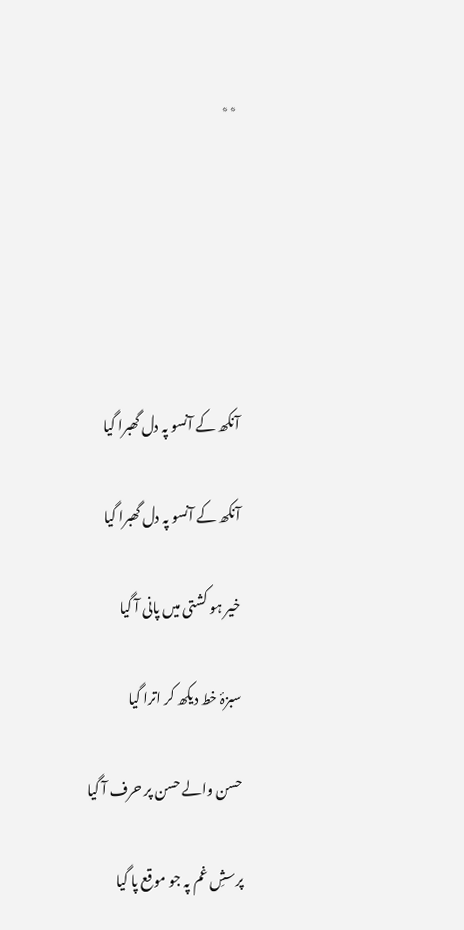٭٭






آنکھ کے آنسو پہ دل گھبرا گیا

آنکھ کے آنسو پہ دل گھبرا گیا

خیر ہو کشتی میں پانی آ گیا

سبزۂ خط دیکھ کر اترا گیا

حسن والے حسن پر حرف آ گیا

پرسشِ غم پہ جو موقع پا گیا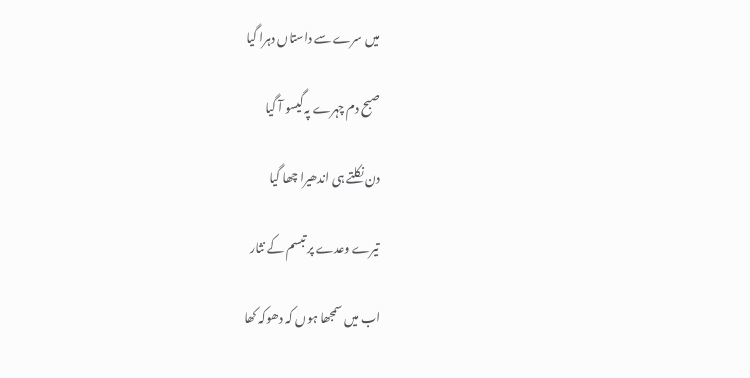میں سرے سے داستاں دہرا گیا

صبح دم چہرے پہ گیسو آ گیا

دن نکلتے ہی اندھیرا چھا گیا

تیرے وعدے پر تبسم کے نثار

اب میں سمجھا ہوں کہ دھوکہ کھا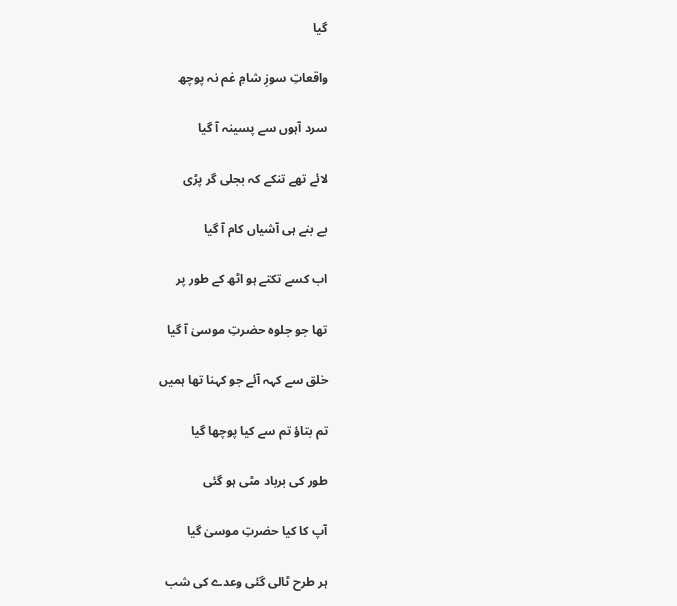گیا

واقعاتِ سوزِ شامِ غم نہ پوچھ

سرد آہوں سے پسینہ آ گیا

لائے تھے تنکے کہ بجلی گر پڑی

بے بنے ہی آشیاں کام آ گیا

اب کسے تکتے ہو اٹھ کے طور پر

تھا جو جلوہ حضرتِ موسیٰ آ گیا

خلق سے کہہ آئے جو کہنا تھا ہمیں

تم بتاؤ تم سے کیا پوچھا گیا

طور کی برباد مٹی ہو گئی

آپ کا کیا حضرتِ موسیٰ گیا

ہر طرح ٹالی گئی وعدے کی شب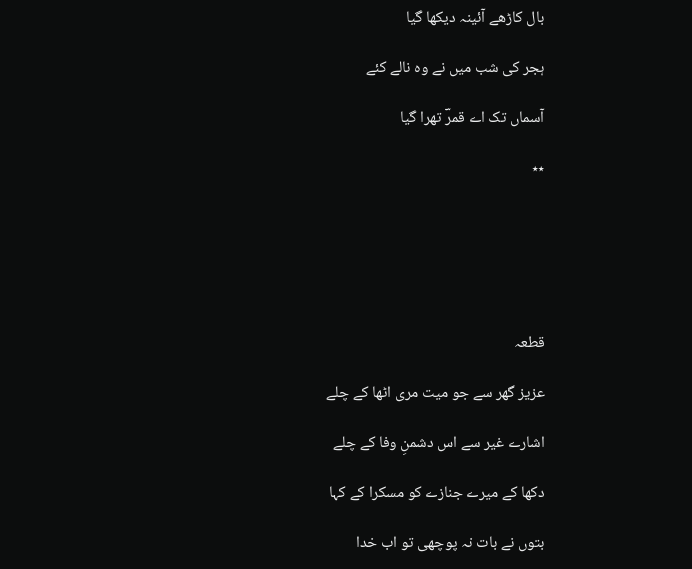بال کاڑھے آئینہ دیکھا گیا

ہجر کی شب میں نے وہ نالے کئے

آسماں تک اے قمرؔ تھرا گیا

٭٭






قطعہ

عزیز گھر سے جو میت مری اٹھا کے چلے

اشارے غیر سے اس دشمنِ وفا کے چلے

دکھا کے میرے جنازے کو مسکرا کے کہا

بتوں نے بات نہ پوچھی تو اب خدا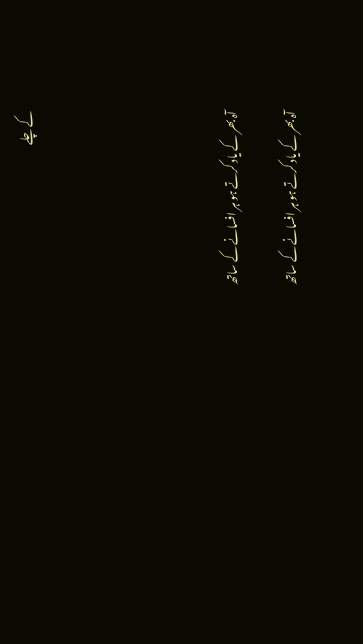کے چلے






آہ بھر کے یاد کرتے ہو ہر افسانے کے ساتھ

آہ بھر کے یاد کرتے ہو ہر افسانے کے ساتھ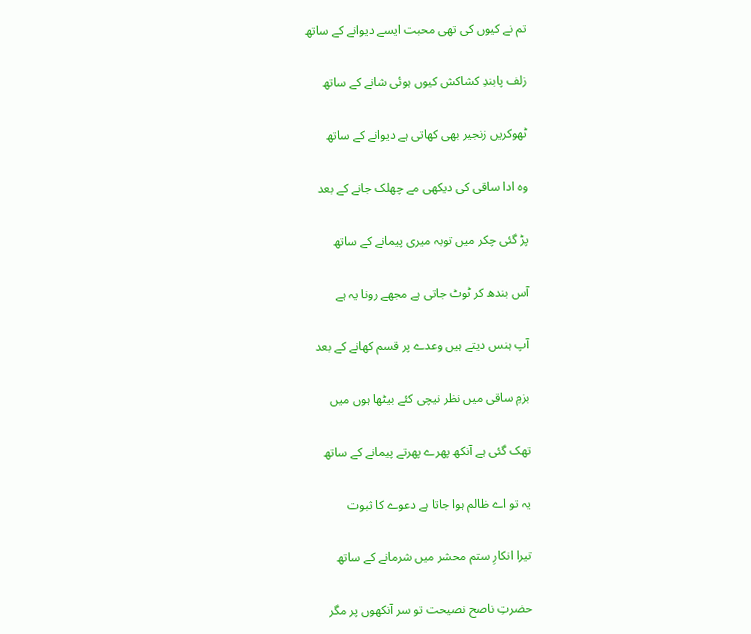تم نے کیوں کی تھی محبت ایسے دیوانے کے ساتھ

زلف پابندِ کشاکش کیوں ہوئی شانے کے ساتھ

ٹھوکریں زنجیر بھی کھاتی ہے دیوانے کے ساتھ

وہ ادا ساقی کی دیکھی مے چھلک جانے کے بعد

پڑ گئی چکر میں توبہ میری پیمانے کے ساتھ

آس بندھ کر ٹوٹ جاتی ہے مجھے رونا یہ ہے

آپ ہنس دیتے ہیں وعدے پر قسم کھانے کے بعد

بزمِ ساقی میں نظر نیچی کئے بیٹھا ہوں میں

تھک گئی ہے آنکھ پھرے پھرتے پیمانے کے ساتھ

یہ تو اے ظالم ہوا جاتا ہے دعوے کا ثبوت

تیرا انکارِ ستم محشر میں شرمانے کے ساتھ

حضرتِ ناصح نصیحت تو سر آنکھوں پر مگر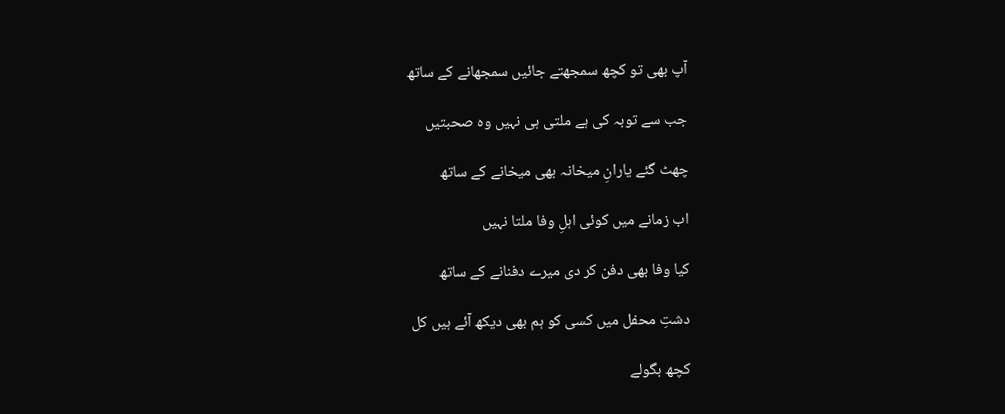آپ بھی تو کچھ سمجھتے جائیں سمجھانے کے ساتھ

جب سے توبہ کی ہے ملتی ہی نہیں وہ صحبتیں

چھٹ گئے یارانِ میخانہ بھی میخانے کے ساتھ

اب زمانے میں کوئی اہلِ وفا ملتا نہیں

کیا وفا بھی دفن کر دی میرے دفنانے کے ساتھ

دشتِ محفل میں کسی کو ہم بھی دیکھ آئے ہیں کل

کچھ بگولے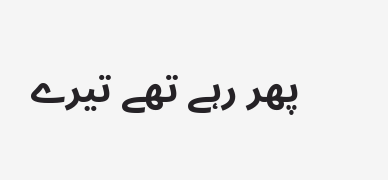پھر رہے تھے تیرے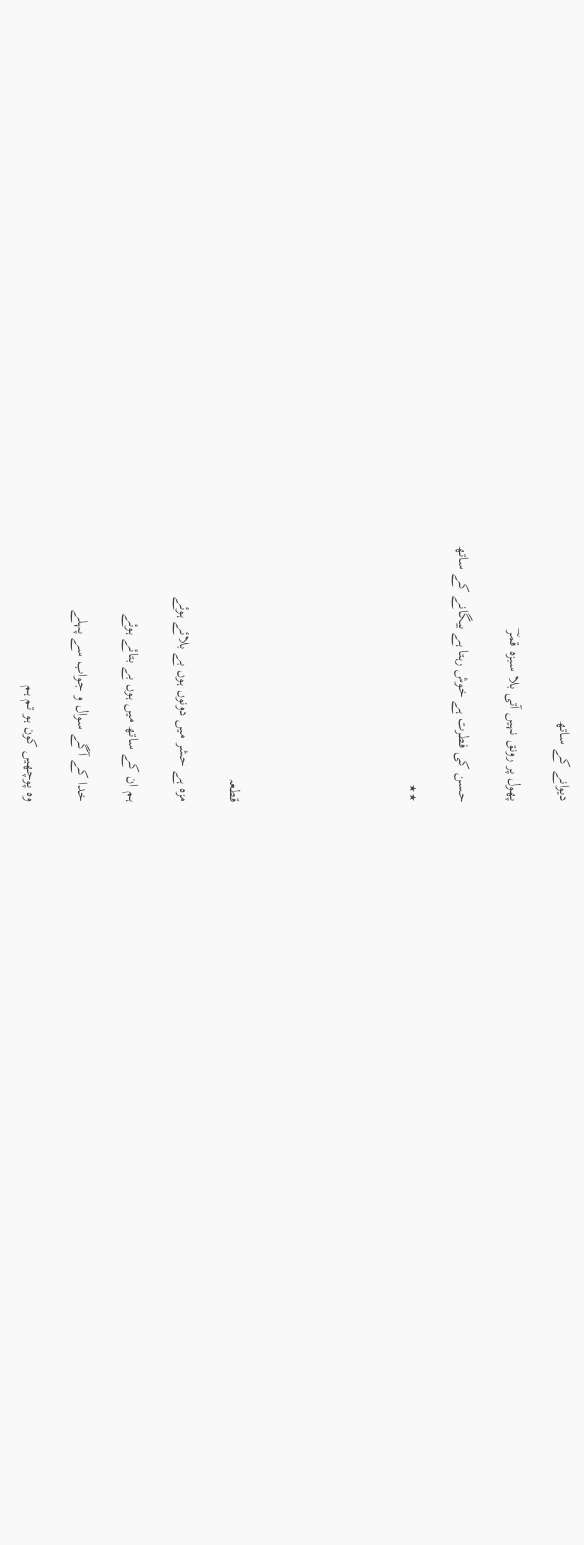دیوانے کے ساتھ

پھول پر رونق نہیں آتی بلا سبزہ قمرؔ

حسن کی فطرت ہے خوش رہتا ہے بیگانے کے ساتھ

٭٭






قطعہ

مزہ ہے حشر میں دونوں ہوں بے بلائے ہوئے

ہم ان کے ساتھ میں ہوں بے بتائے ہوئے

خدا کے آگے سوال و جواب سے پہلے

وہ پوچھیں کون ہو تم ہم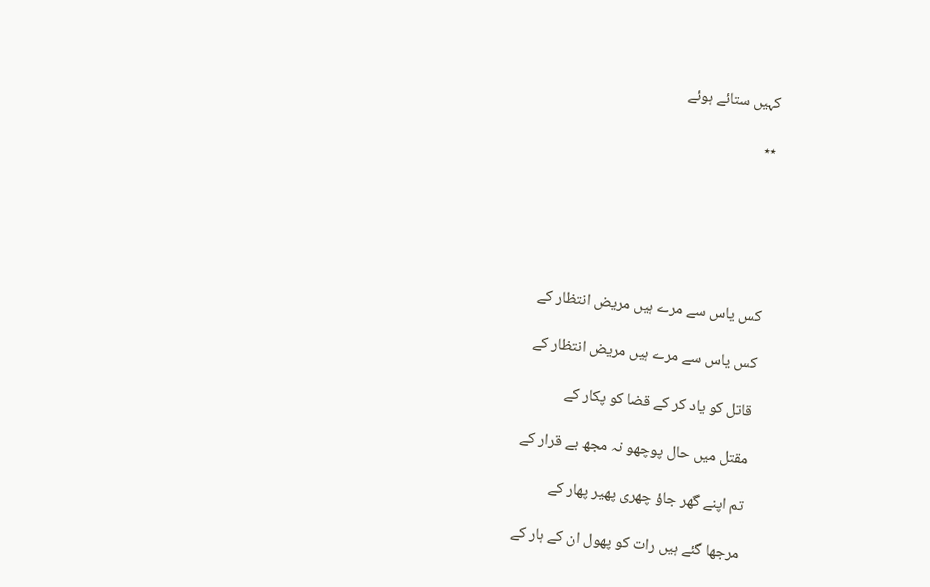کہیں ستائے ہوئے

٭٭






کس یاس سے مرے ہیں مریض انتظار کے

کس یاس سے مرے ہیں مریض انتظار کے

قاتل کو یاد کر کے قضا کو پکار کے

مقتل میں حال پوچھو نہ مجھ بے قرار کے

تم اپنے گھر جاؤ چھری پھیر پھار کے

مرجھا گئے ہیں رات کو پھول ان کے ہار کے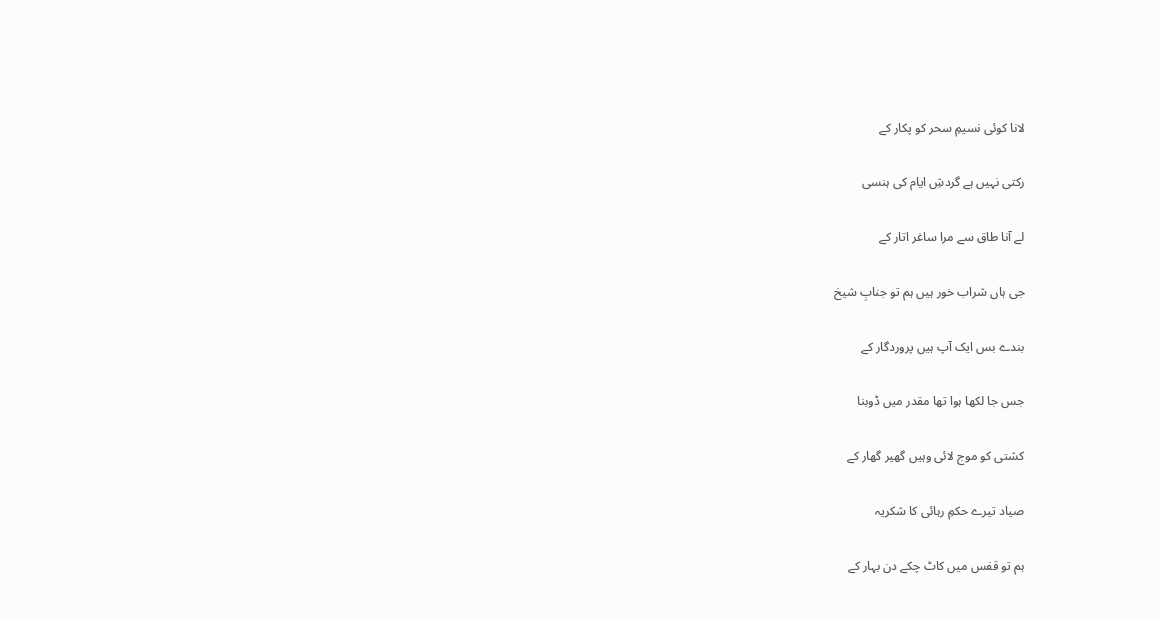لانا کوئی نسیمِ سحر کو پکار کے

رکتی نہیں ہے گردشِ ایام کی ہنسی

لے آنا طاق سے مرا ساغر اتار کے

جی ہاں شراب خور ہیں ہم تو جنابِ شیخ

بندے بس ایک آپ ہیں پروردگار کے

جس جا لکھا ہوا تھا مقدر میں ڈوبنا

کشتی کو موج لائی وہیں گھیر گھار کے

صیاد تیرے حکمِ رہائی کا شکریہ

ہم تو قفس میں کاٹ چکے دن بہار کے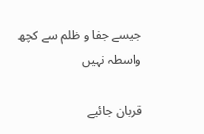جیسے جفا و ظلم سے کچھ واسطہ نہیں

قربان جائیے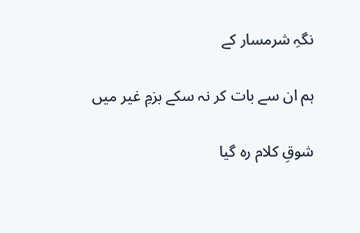نگہِ شرمسار کے

ہم ان سے بات کر نہ سکے بزمِ غیر میں

شوقِ کلام رہ گیا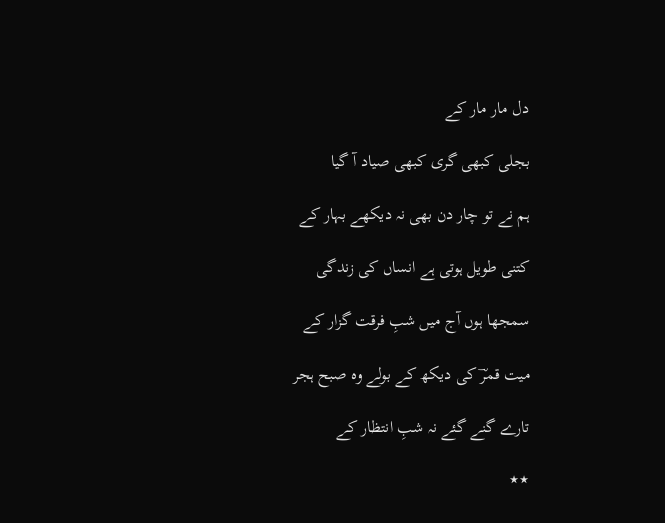دل مار مار کے

بجلی کبھی گری کبھی صیاد آ گیا

ہم نے تو چار دن بھی نہ دیکھے بہار کے

کتنی طویل ہوتی ہے انساں کی زندگی

سمجھا ہوں آج میں شبِ فرقت گزار کے

میت قمرؔ کی دیکھ کے بولے وہ صبح ہجر

تارے گنے گئے نہ شبِ انتظار کے

٭٭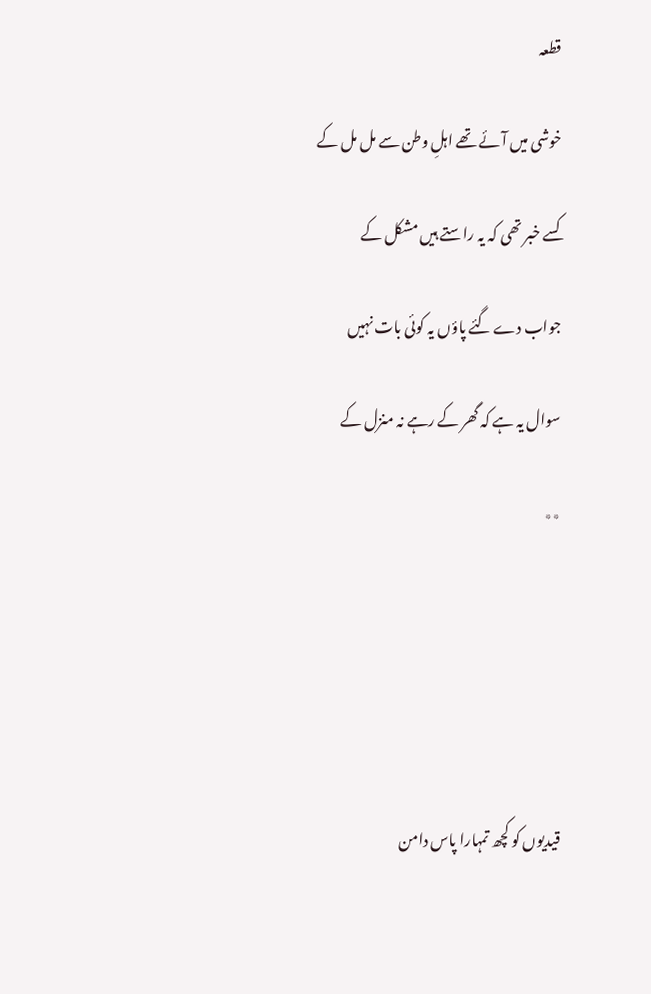قطعہ

خوشی میں آئے تھے اہلِ وطن سے مل مل کے

کسے خبر تھی کہ یہ راستے ہیں مشکل کے

جواب دے گئے پاؤں یہ کوئی بات نہیں

سوال یہ ہے کہ گھر کے رہے نہ منزل کے

٭٭






قیدیوں کو کچھ تمہارا پاس دامن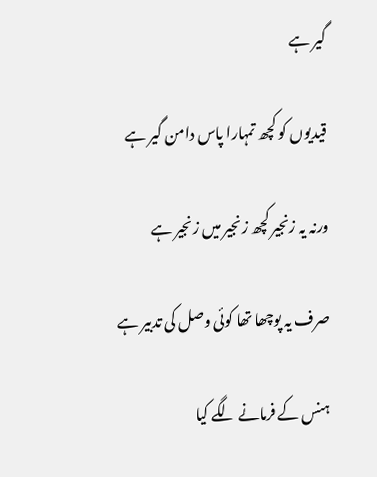گیر ہے

قیدیوں کو کچھ تمہارا پاس دامن گیر ہے

ورنہ یہ زنجیر کچھ زنجیر میں زنجیر ہے

صرف یہ پوچھا تھا کوئی وصل کی تدبیر ہے

ہنس کے فرمانے لگے کیا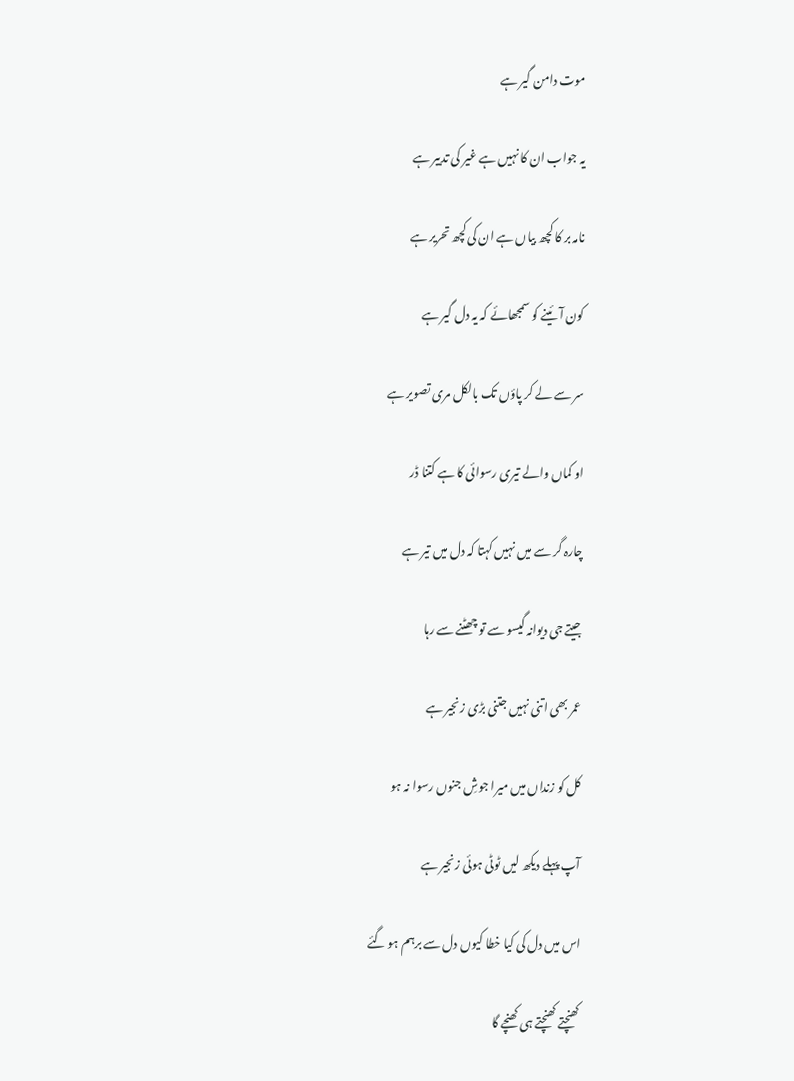موت دامن گیر ہے

یہ جواب ان کا نہیں ہے غیر کی تدبیر ہے

نامہ بر کا کچھ بیاں ہے ان کی کچھ تحریر ہے

کون آئینے کو سمجھائے کہ یہ دل گیر ہے

سر سے لے کر پاؤں تک بالکل مری تصویر ہے

او کماں والے تیری رسوائی کا ہے کتنا ڈر

چارہ گر سے میں نہیں کہتا کہ دل میں تیر ہے

جیتے جی دیوانہ گیسو سے تو چھٹنے سے رہا

عمر بھی اتنی نہیں جتنی بڑی زنجیر ہے

کل کو زنداں میں میرا جوشِ جنوں رسوا نہ ہو

آپ پہلے دیکھ لیں ٹوٹی ہوئی زنجیر ہے

اس میں دل کی کیا خطا کیوں دل سے برہم ہو گئے

کھنچتے کھنچتے ہی کھنچے گا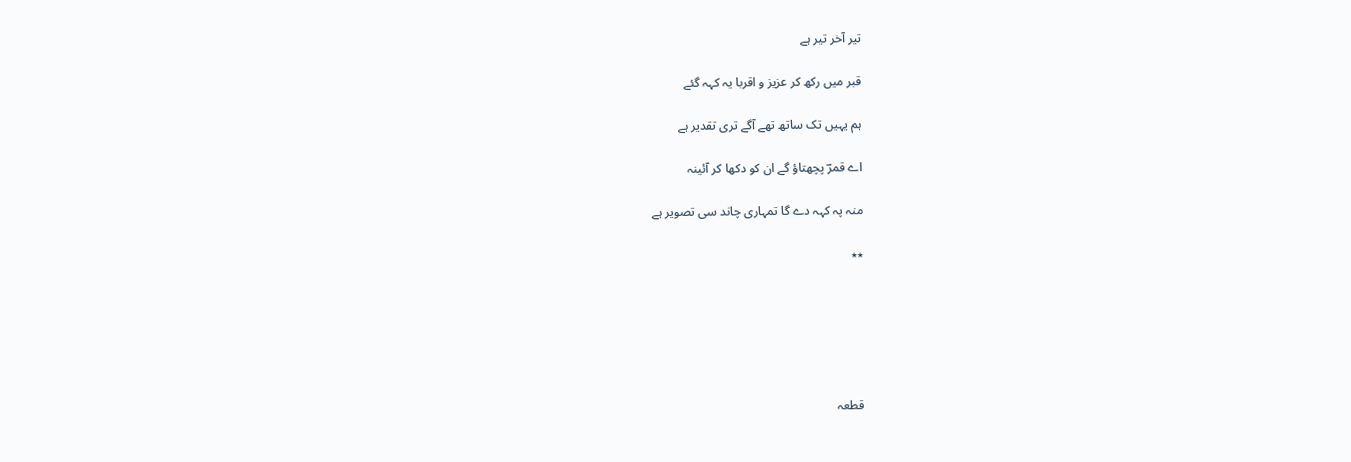تیر آخر تیر ہے

قبر میں رکھ کر عزیز و اقربا یہ کہہ گئے

ہم یہیں تک ساتھ تھے آگے تری تقدیر ہے

اے قمرؔ پچھتاؤ گے ان کو دکھا کر آئینہ

منہ پہ کہہ دے گا تمہاری چاند سی تصویر ہے

٭٭






قطعہ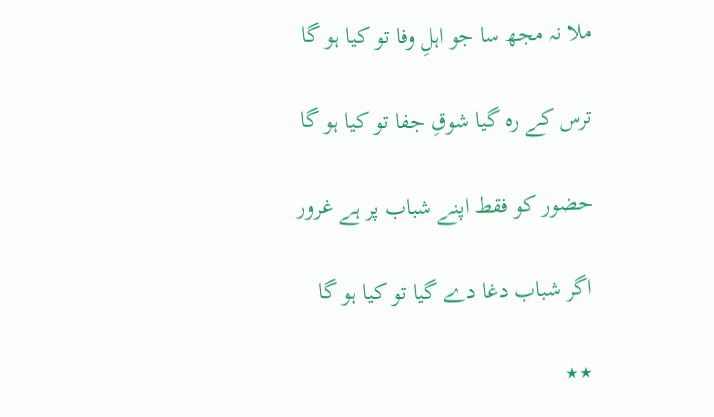ملا نہ مجھ سا جو اہلِ وفا تو کیا ہو گا

ترس کے رہ گیا شوقِ جفا تو کیا ہو گا

حضور کو فقط اپنے شباب پر ہے غرور

اگر شباب دغا دے گیا تو کیا ہو گا

٭٭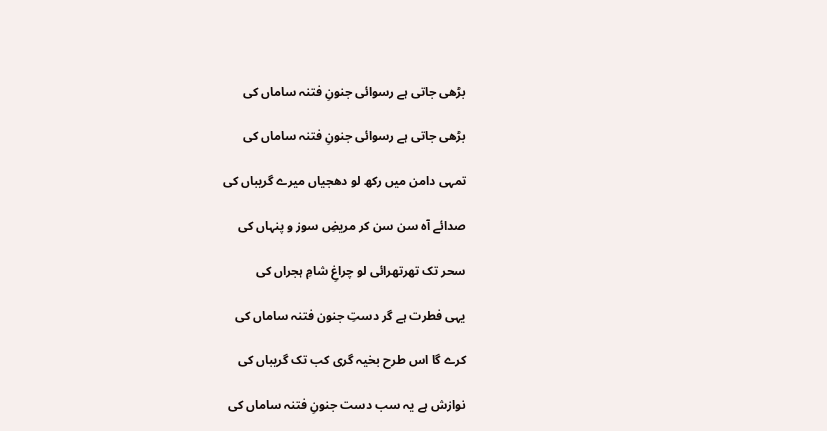بڑھی جاتی ہے رسوائی جنونِ فتنہ ساماں کی

بڑھی جاتی ہے رسوائی جنونِ فتنہ ساماں کی

تمہی دامن میں رکھ لو دھجیاں میرے گریباں کی

صدائے آہ سن سن کر مریضِ سوز و پنہاں کی

سحر تک تھرتھرائی لو چراغِ شامِ ہجراں کی

یہی فطرت ہے گر دستِ جنون فتنہ ساماں کی

کرے گا اس طرح بخیہ گری کب تک گریباں کی

نوازش ہے یہ سب دست جنونِ فتنہ ساماں کی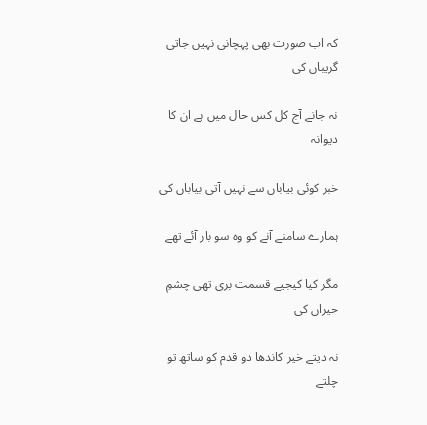کہ اب صورت بھی پہچانی نہیں جاتی گریباں کی

نہ جانے آج کل کس حال میں ہے ان کا دیوانہ

خبر کوئی بیاباں سے نہیں آتی بیاباں کی

ہمارے سامنے آنے کو وہ سو بار آئے تھے

مگر کیا کیجیے قسمت بری تھی چشمِ حیراں کی

نہ دیتے خیر کاندھا دو قدم کو ساتھ تو چلتے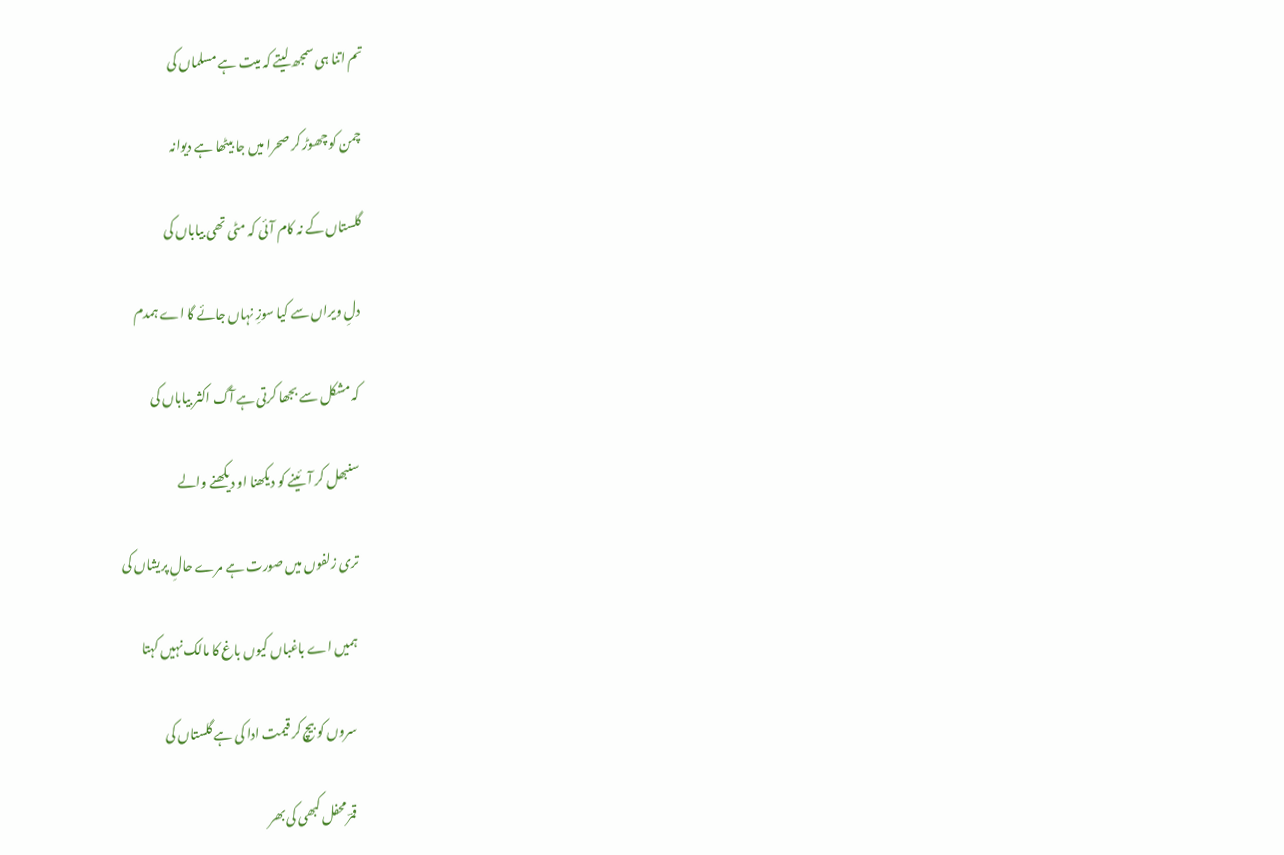تم اتنا ہی سمجھ لیتے کہ میت ہے مسلماں کی

چمن کو چھوڑ کر صحرا میں جا بیٹھا ہے دیوانہ

گلستاں کے نہ کام آئی کہ مٹی تھی بیاباں کی

دلِ ویراں سے کیا سوزِ نہاں جائے گا اے ہمدم

کہ مشکل سے بجھا کرتی ہے آگ اکثر بیاباں کی

سنبھل کر آئینے کو دیکھنا او دیکھنے والے

تری زلفوں میں صورت ہے مرے حالِ پریشاں کی

ہمیں اے باغباں کیوں باغ کا مالک نہیں کہتا

سروں کو بیچ کر قیمت ادا کی ہے گلستاں کی

قمرؔ محفل کبھی کی بھر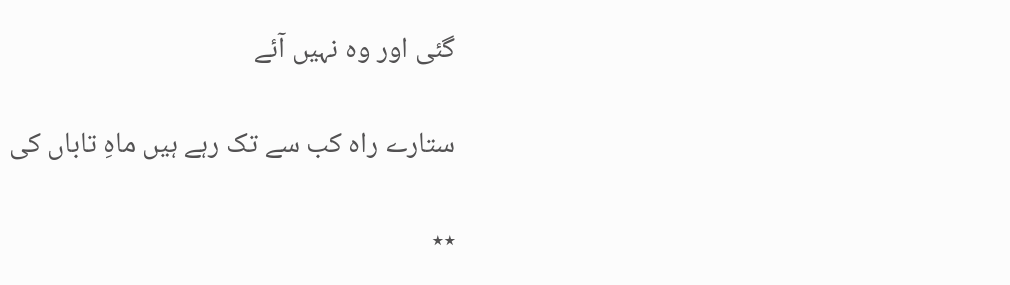گئی اور وہ نہیں آئے

ستارے راہ کب سے تک رہے ہیں ماہِ تاباں کی

٭٭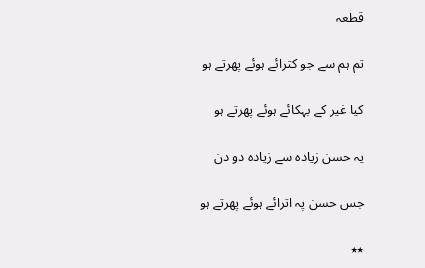قطعہ

تم ہم سے جو کترائے ہوئے پھرتے ہو

کیا غیر کے بہکائے ہوئے پھرتے ہو

یہ حسن زیادہ سے زیادہ دو دن

جس حسن پہ اترائے ہوئے پھرتے ہو

٭٭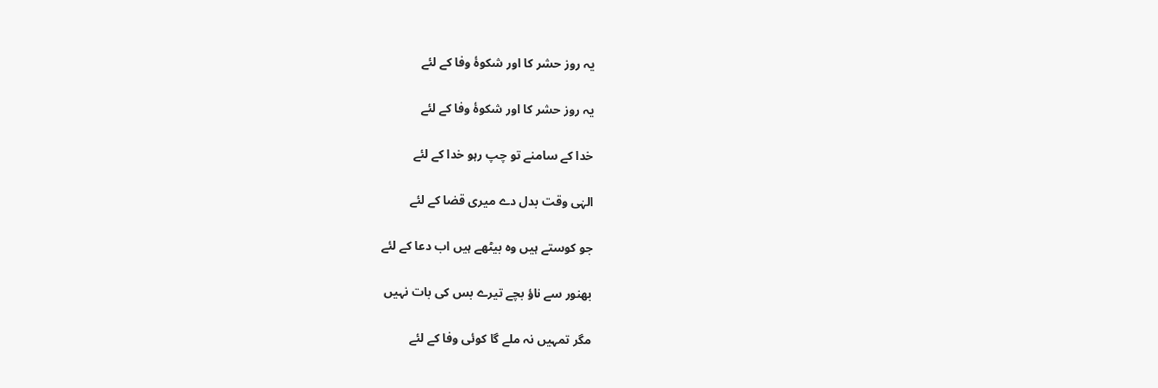یہ روز حشر کا اور شکوۂ وفا کے لئے

یہ روز حشر کا اور شکوۂ وفا کے لئے

خدا کے سامنے تو چپ رہو خدا کے لئے

الہٰی وقت بدل دے میری قضا کے لئے

جو کوستے ہیں وہ بیٹھے ہیں اب دعا کے لئے

بھنور سے ناؤ بچے تیرے بس کی بات نہیں

مگر تمہیں نہ ملے گا کوئی وفا کے لئے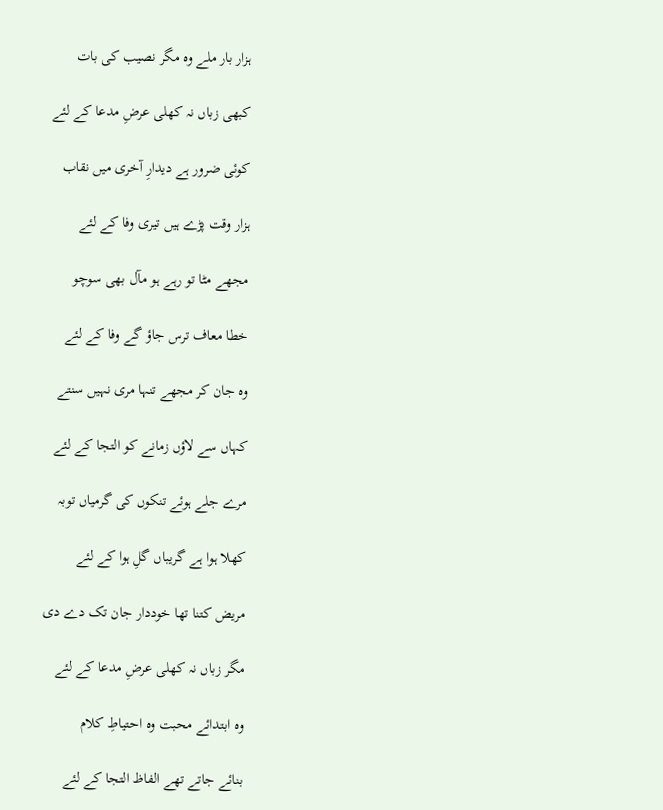ہزار بار ملے وہ مگر نصیب کی بات

کبھی زباں نہ کھلی عرضِ مدعا کے لئے

کوئی ضرور ہے دیدارِ آخری میں نقاب

ہزار وقت پڑے ہیں تیری وفا کے لئے

مجھے مٹا تو رہے ہو مآل بھی سوچو

خطا معاف ترس جاؤ گے وفا کے لئے

وہ جان کر مجھے تنہا مری نہیں سنتے

کہاں سے لاؤں زمانے کو التجا کے لئے

مرے جلے ہوئے تنکوں کی گرمیاں توبہ

کھلا ہوا ہے گریباں گلِ ہوا کے لئے

مریض کتنا تھا خوددار جان تک دے دی

مگر زباں نہ کھلی عرضِ مدعا کے لئے

وہ ابتدائے محبت وہ احتیاطِ کلام

بنائے جاتے تھے الفاظ التجا کے لئے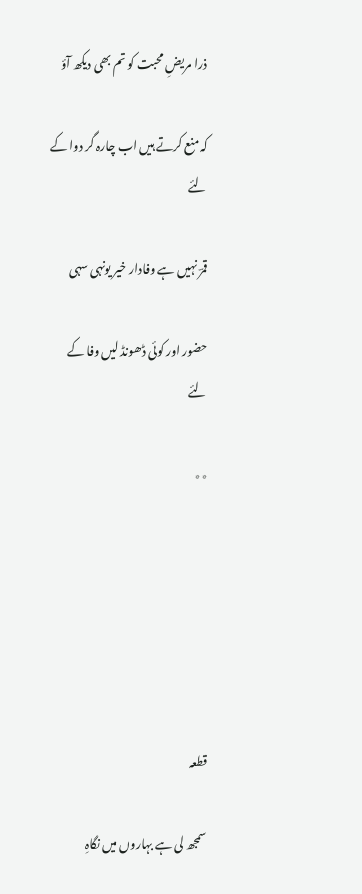ذرا مریضِ محبت کو تم بھی دیکھ آؤ

کہ منع کرتے ہیں اب چارہ گر دوا کے لئے

قمرؔ نہیں ہے وفادار خیر یونہی سہی

حضور اور کوئی ڈھونڈ لیں وفا کے لئے

٭٭






قطعہ

سمجھ لی ہے بہاروں میں نگاہِ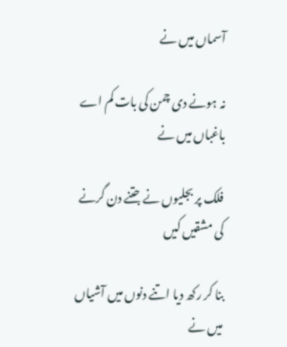آسماں میں نے

نہ ہونے دی چمن کی بات کم اے باغباں میں نے

فلک پر بجلیوں نے جتنے دن گرنے کی مشقیں کیں

بنا کر رکھ دیا اتنے دنوں میں آشیاں میں نے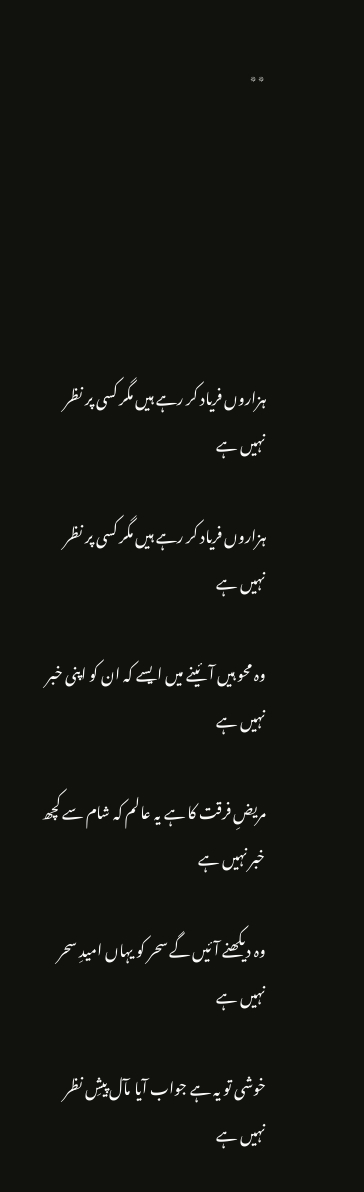٭٭






ہزاروں فریاد کر رہے ہیں مگر کسی پر نظر نہیں ہے

ہزاروں فریاد کر رہے ہیں مگر کسی پر نظر نہیں ہے

وہ محو ہیں آئینے میں ایسے کہ ان کو اپنی خبر نہیں ہے

مریضِ فرقت کا ہے یہ عالم کہ شام سے کچھ خبر نہیں ہے

وہ دیکھنے آئیں گے سحر کو یہاں امیدِ سحر نہیں ہے

خوشی تو یہ ہے جواب آیا مآل پیشِ نظر نہیں ہے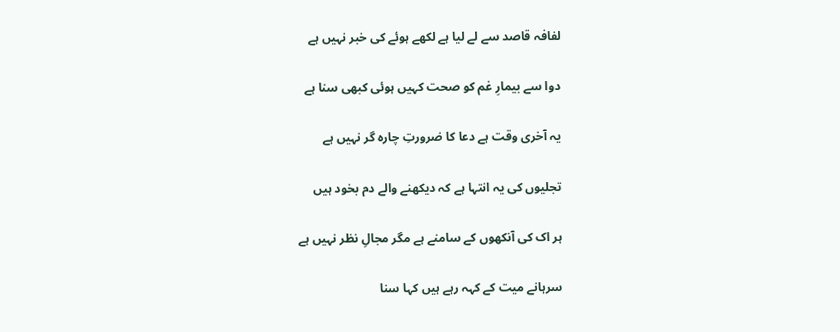لفافہ قاصد سے لے لیا ہے لکھے ہوئے کی خبر نہیں ہے

دوا سے بیمارِ غم کو صحت کہیں ہوئی کبھی سنا ہے

یہ آخری وقت ہے دعا کا ضرورتِ چارہ گر نہیں ہے

تجلیوں کی یہ انتہا ہے کہ دیکھنے والے دم بخود ہیں

ہر اک کی آنکھوں کے سامنے ہے مگر مجالِ نظر نہیں ہے

سرہانے میت کے کہہ رہے ہیں کہا سنا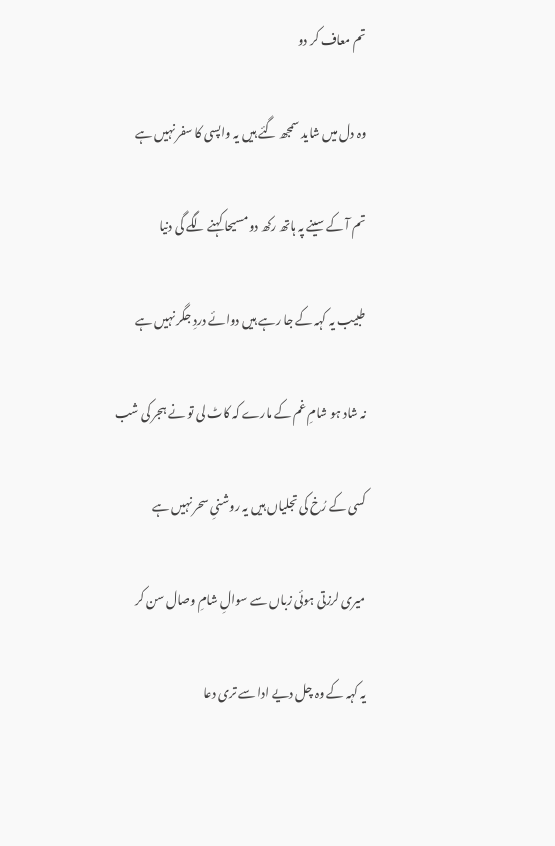تم معاف کر دو

وہ دل میں شاید سمجھ گئے ہیں یہ واپسی کا سفر نہیں ہے

تم آ کے سینے پہ ہاتھ رکھ دو مسیحا کہنے لگے گی دنیا

طبیب یہ کہہ کے جا رہے ہیں دوائے دردِ جگر نہیں ہے

نہ شاد ہو شامِ غم کے مارے کہ کاٹ لی تو نے ہجر کی شب

کسی کے رُخ کی تجلیاں ہیں یہ روشنیِ سحر نہیں ہے

میری لرزتی ہوئی زباں سے سوالِ شامِ وصال سن کر

یہ کہہ کے وہ چل دیے ادا سے تری دعا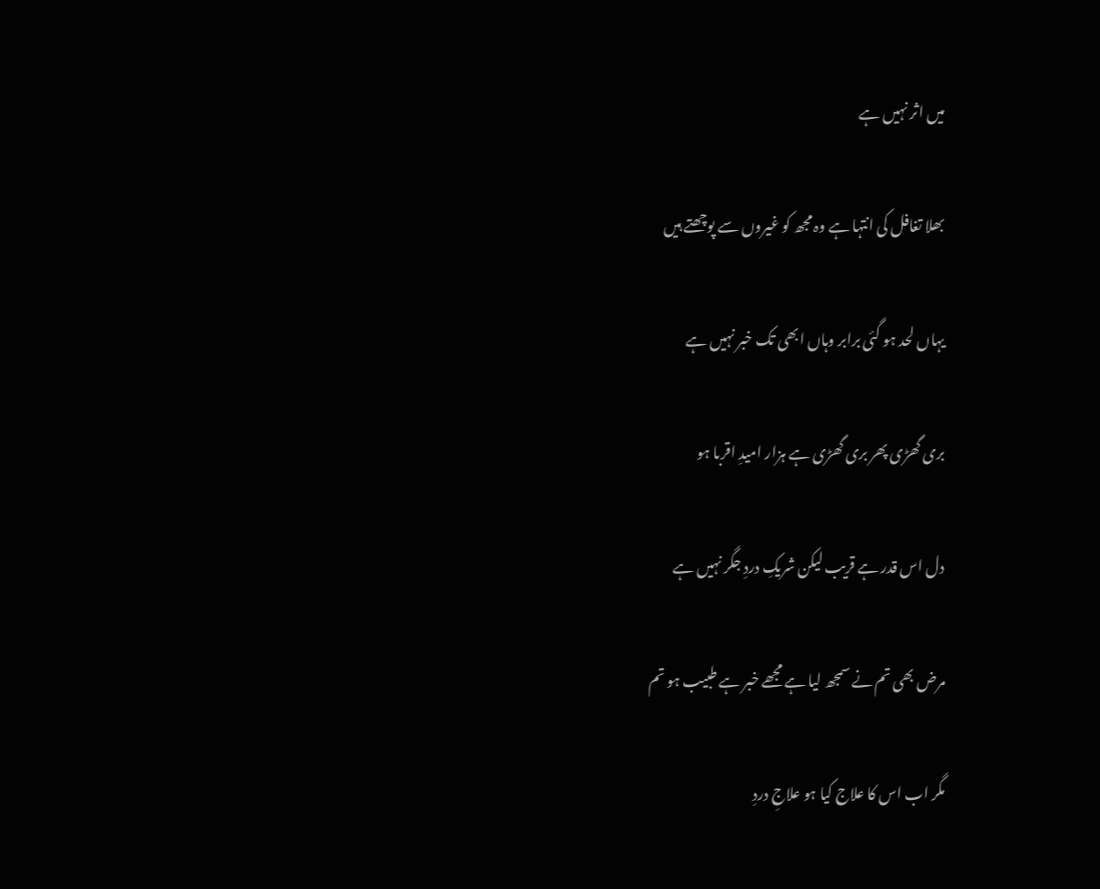میں اثر نہیں ہے

بھلا تغافل کی انتہا ہے وہ مجھ کو غیروں سے پوچھتے ہیں

یہاں لحد ہو گئی برابر وہاں ابھی تک خبر نہیں ہے

بری گھڑی پھر بری گھڑی ہے ہزار امیدِ اقربا ہو

دل اس قدر ہے قریب لیکن شریکِ دردِ جگر نہیں ہے

مرض بھی تم نے سمجھ لیا ہے مجھے خبر ہے طبیب ہو تم

مگر اب اس کا علاج کیا ہو علاجِ دردِ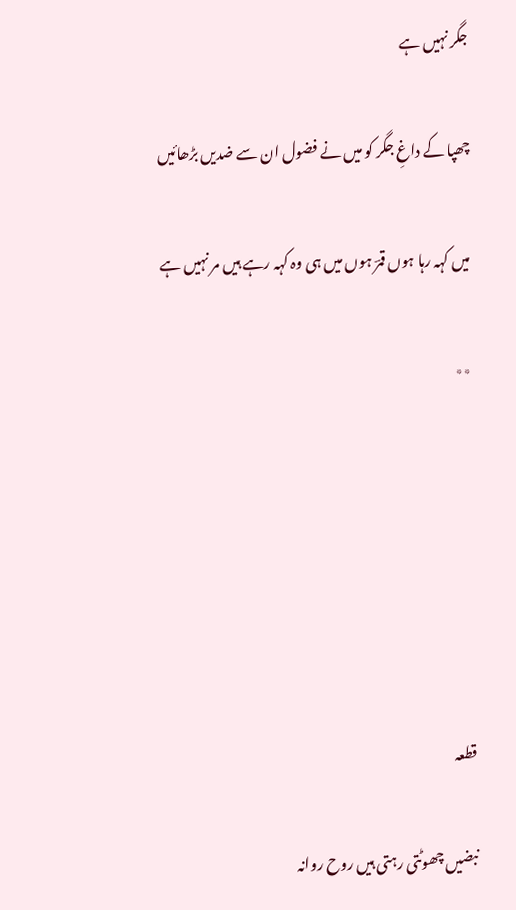جگر نہیں ہے

چھپا کے داغِ جگر کو میں نے فضول ان سے ضدیں بڑھائیں

میں کہہ رہا ہوں قمرؔ ہوں میں ہی وہ کہہ رہے ہیں مر نہیں ہے

٭٭






قطعہ

نبضیں چھوٹتی رہتی ہیں روح روانہ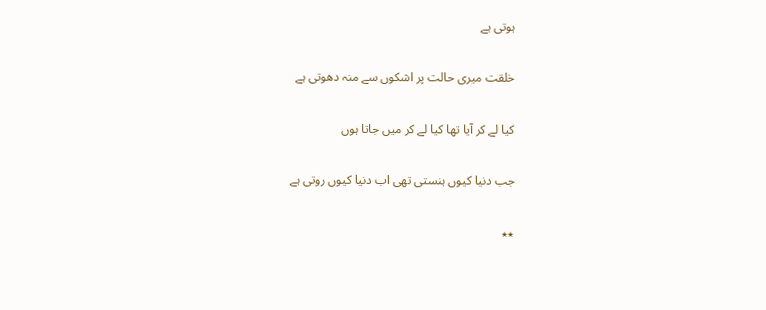ہوتی ہے

خلقت میری حالت پر اشکوں سے منہ دھوتی ہے

کیا لے کر آیا تھا کیا لے کر میں جاتا ہوں

جب دنیا کیوں ہنستی تھی اب دنیا کیوں روتی ہے

٭٭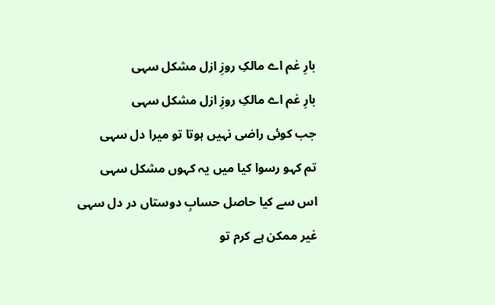بارِ غم اے مالکِ روزِ ازل مشکل سہی

بارِ غم اے مالکِ روزِ ازل مشکل سہی

جب کوئی راضی نہیں ہوتا تو میرا دل سہی

تم کہو رسوا کیا میں یہ کہوں مشکل سہی

اس سے کیا حاصل حسابِ دوستاں در دل سہی

غیر ممکن ہے کرم تو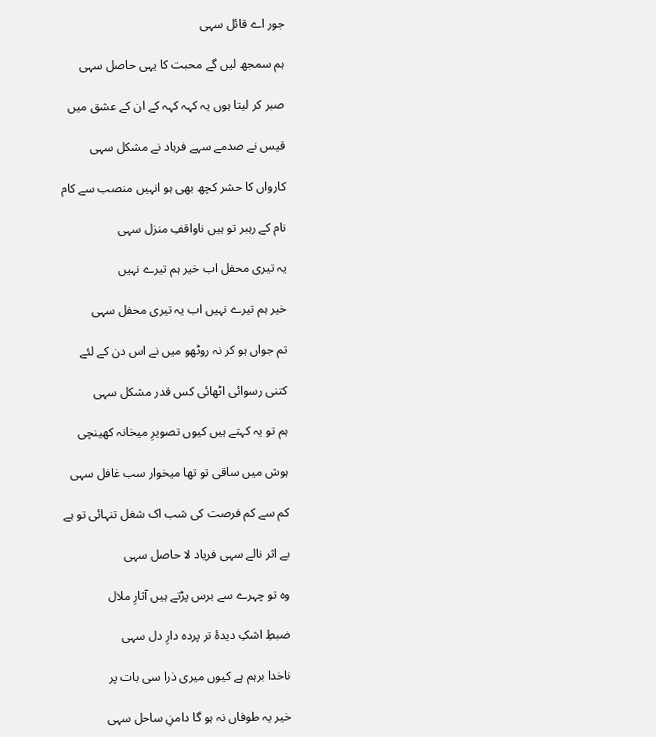جور اے قائل سہی

ہم سمجھ لیں گے محبت کا یہی حاصل سہی

صبر کر لیتا ہوں یہ کہہ کہہ کے ان کے عشق میں

قیس نے صدمے سہے فرہاد نے مشکل سہی

کارواں کا حشر کچھ بھی ہو انہیں منصب سے کام

نام کے رہبر تو ہیں ناواقفِ منزل سہی

یہ تیری محفل اب خیر ہم تیرے نہیں

خیر ہم تیرے نہیں اب یہ تیری محفل سہی

تم جواں ہو کر نہ روٹھو میں نے اس دن کے لئے

کتنی رسوائی اٹھائی کس قدر مشکل سہی

ہم تو یہ کہتے ہیں کیوں تصویرِ میخانہ کھینچی

ہوش میں ساقی تو تھا میخوار سب غافل سہی

کم سے کم فرصت کی شب اک شغل تنہائی تو ہے

بے اثر نالے سہی فریاد لا حاصل سہی

وہ تو چہرے سے برس پڑتے ہیں آثارِ ملال

ضبطِ اشکِ دیدۂ تر پردہ دارِ دل سہی

ناخدا برہم ہے کیوں میری ذرا سی بات پر

خیر یہ طوفاں نہ ہو گا دامنِ ساحل سہی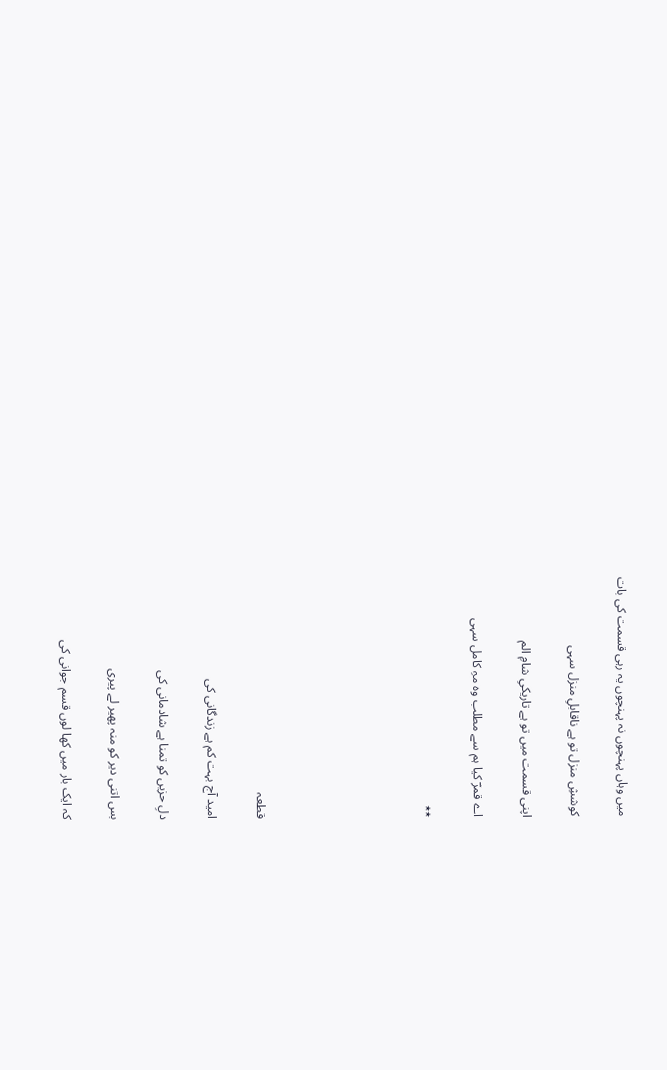میں وہاں پہنچوں نہ پہنچوں یہ رہی قسمت کی بات

کوششِ منزل تو ہے ناقابلِ منزل سہی

اپنی قسمت میں تو ہے تاریکیِ شامِ الم

اے قمرؔ کیا ہم سے مطلب وہ مہِ کامل سہی

٭٭






قطعہ

امید آج بہت کم ہے زندگانی کی

دلِ حزیں کو تمنا ہے شادمانی کی

بس اتنی دیر کو منہ پھیر لے پیری

کہ ایک بار میں کھا لوں قسم جوانی کی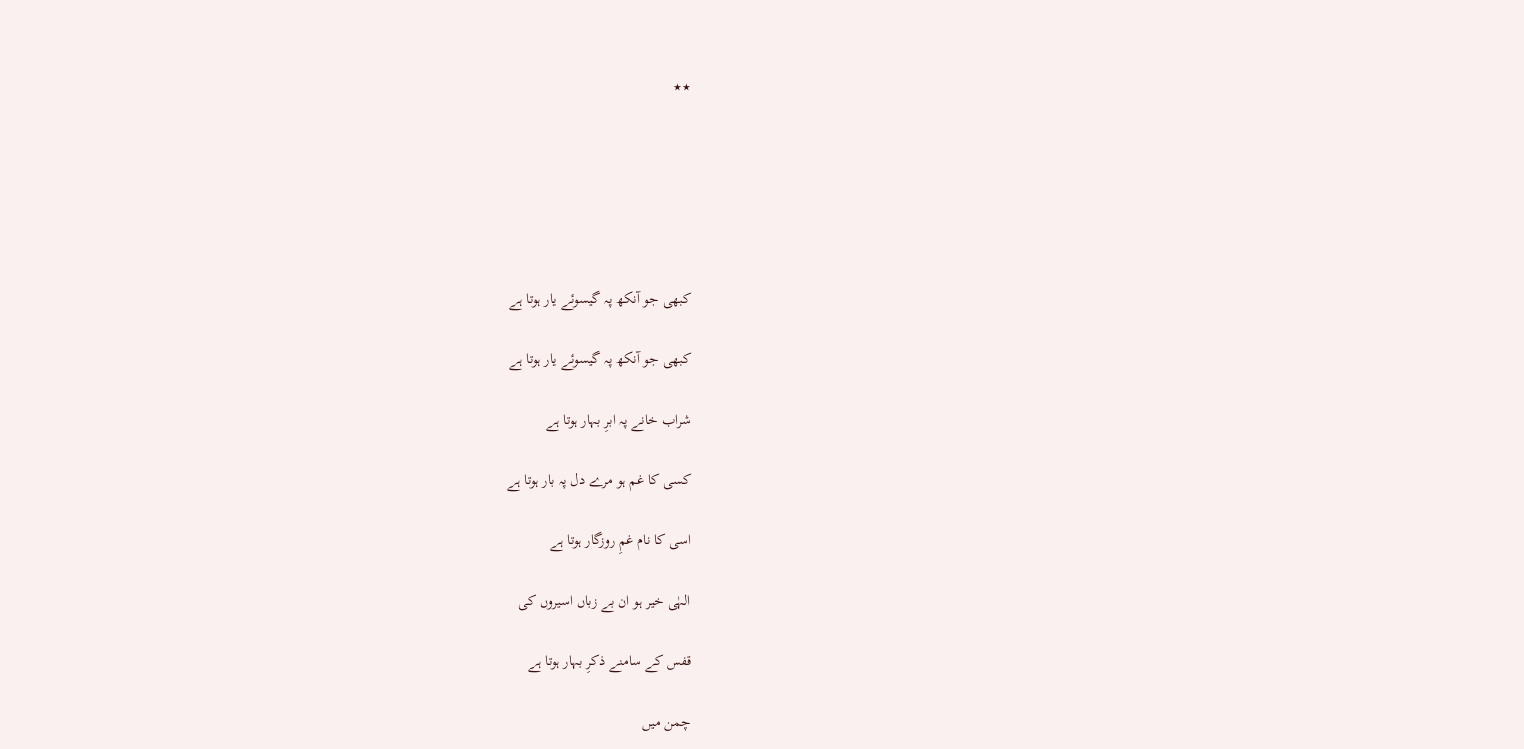٭٭






کبھی جو آنکھ پہ گیسوئے یار ہوتا ہے

کبھی جو آنکھ پہ گیسوئے یار ہوتا ہے

شراب خانے پہ ابرِ بہار ہوتا ہے

کسی کا غم ہو مرے دل پہ بار ہوتا ہے

اسی کا نام غمِ روزگار ہوتا ہے

الہٰی خیر ہو ان بے زباں اسیروں کی

قفس کے سامنے ذکرِ بہار ہوتا ہے

چمن میں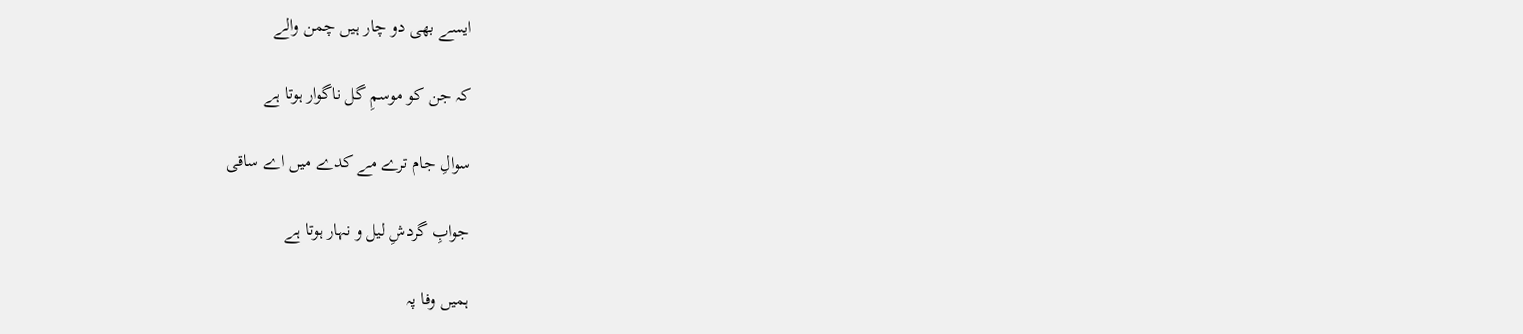ایسے بھی دو چار ہیں چمن والے

کہ جن کو موسمِ گل ناگوار ہوتا ہے

سوالِ جام ترے مے کدے میں اے ساقی

جوابِ گردشِ لیل و نہار ہوتا ہے

ہمیں وفا پہ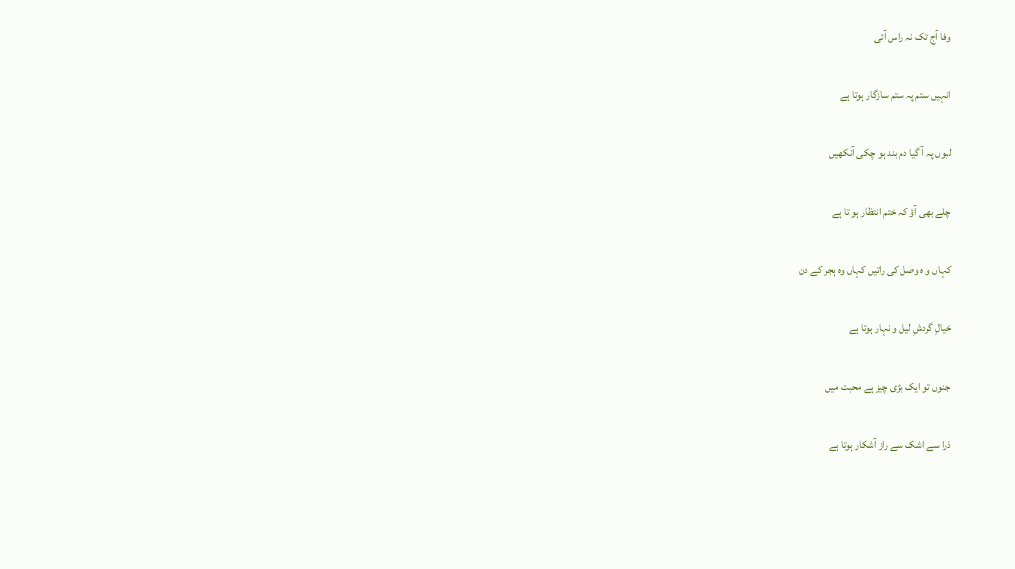وفا آج تک نہ راس آئی

انہیں ستم پہ ستم سازگار ہوتا ہے

لبوں پہ آ گیا دم بند ہو چکی آنکھیں

چلے بھی آؤ کہ ختم انتظار ہو تا ہے

کہاں و ہ وصل کی راتیں کہاں وہ ہجر کے دن

خیالِ گردشِ لیل و نہار ہوتا ہے

جنوں تو ایک بڑی چیز ہے محبت میں

ذرا سے اشک سے راز آشکار ہوتا ہے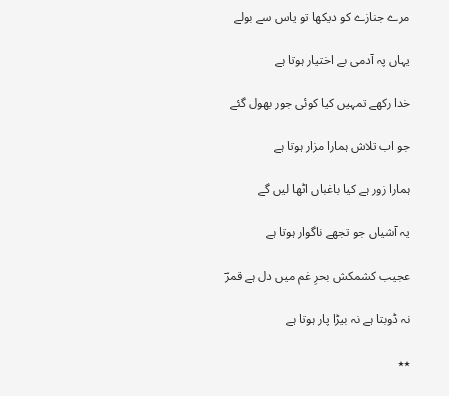مرے جنازے کو دیکھا تو یاس سے بولے

یہاں پہ آدمی بے اختیار ہوتا ہے

خدا رکھے تمہیں کیا کوئی جور بھول گئے

جو اب تلاش ہمارا مزار ہوتا ہے

ہمارا زور ہے کیا باغباں اٹھا لیں گے

یہ آشیاں جو تجھے ناگوار ہوتا ہے

عجیب کشمکش بحرِ غم میں دل ہے قمرؔ

نہ ڈوبتا ہے نہ بیڑا پار ہوتا ہے

٭٭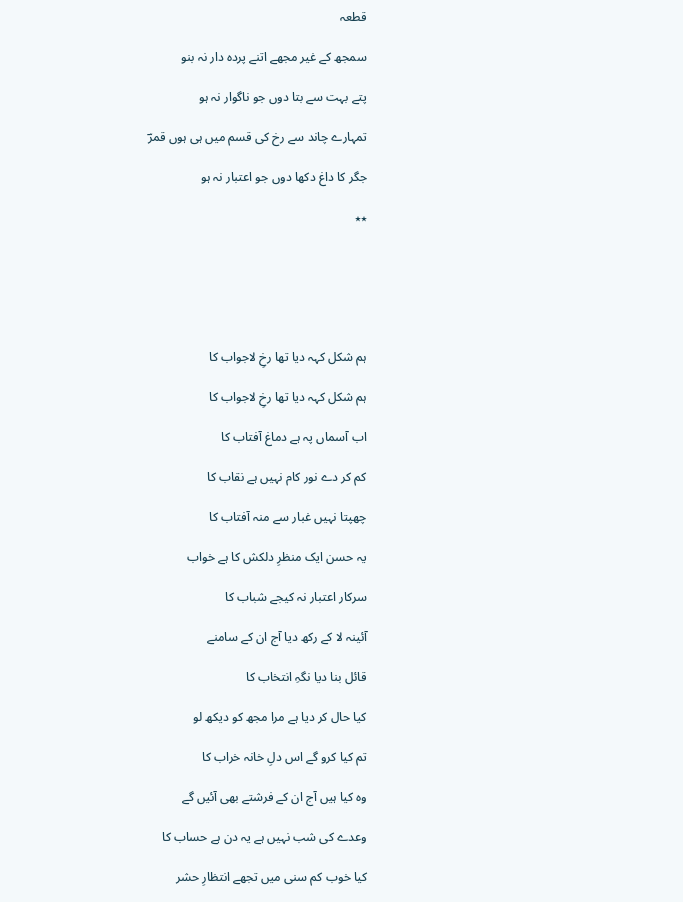قطعہ

سمجھ کے غیر مجھے اتنے پردہ دار نہ بنو

پتے بہت سے بتا دوں جو ناگوار نہ ہو

تمہارے چاند سے رخ کی قسم میں ہی ہوں قمرؔ

جگر کا داغ دکھا دوں جو اعتبار نہ ہو

٭٭






ہم شکل کہہ دیا تھا رخِ لاجواب کا

ہم شکل کہہ دیا تھا رخِ لاجواب کا

اب آسماں پہ ہے دماغ آفتاب کا

کم کر دے نور کام نہیں ہے نقاب کا

چھپتا نہیں غبار سے منہ آفتاب کا

یہ حسن ایک منظرِ دلکش کا ہے خواب

سرکار اعتبار نہ کیجے شباب کا

آئینہ لا کے رکھ دیا آج ان کے سامنے

قائل بنا دیا نگہِ انتخاب کا

کیا حال کر دیا ہے مرا مجھ کو دیکھ لو

تم کیا کرو گے اس دلِ خانہ خراب کا

وہ کیا ہیں آج ان کے فرشتے بھی آئیں گے

وعدے کی شب نہیں ہے یہ دن ہے حساب کا

کیا خوب کم سنی میں تجھے انتظارِ حشر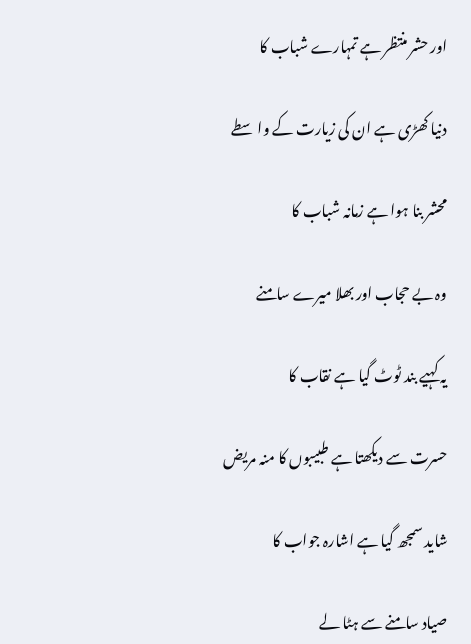اور حشر منتظر ہے تمہارے شباب کا

دنیا کھڑی ہے ان کی زیارت کے واسطے

محشر بنا ہوا ہے زمانہ شباب کا

وہ بے حجاب اور بھلا میرے سامنے

یہ کہیے بند ٹوٹ گیا ہے نقاب کا

حسرت سے دیکھتا ہے طبیبوں کا منہ مریض

شاید سمجھ گیا ہے اشارہ جواب کا

صیاد سامنے سے ہٹا لے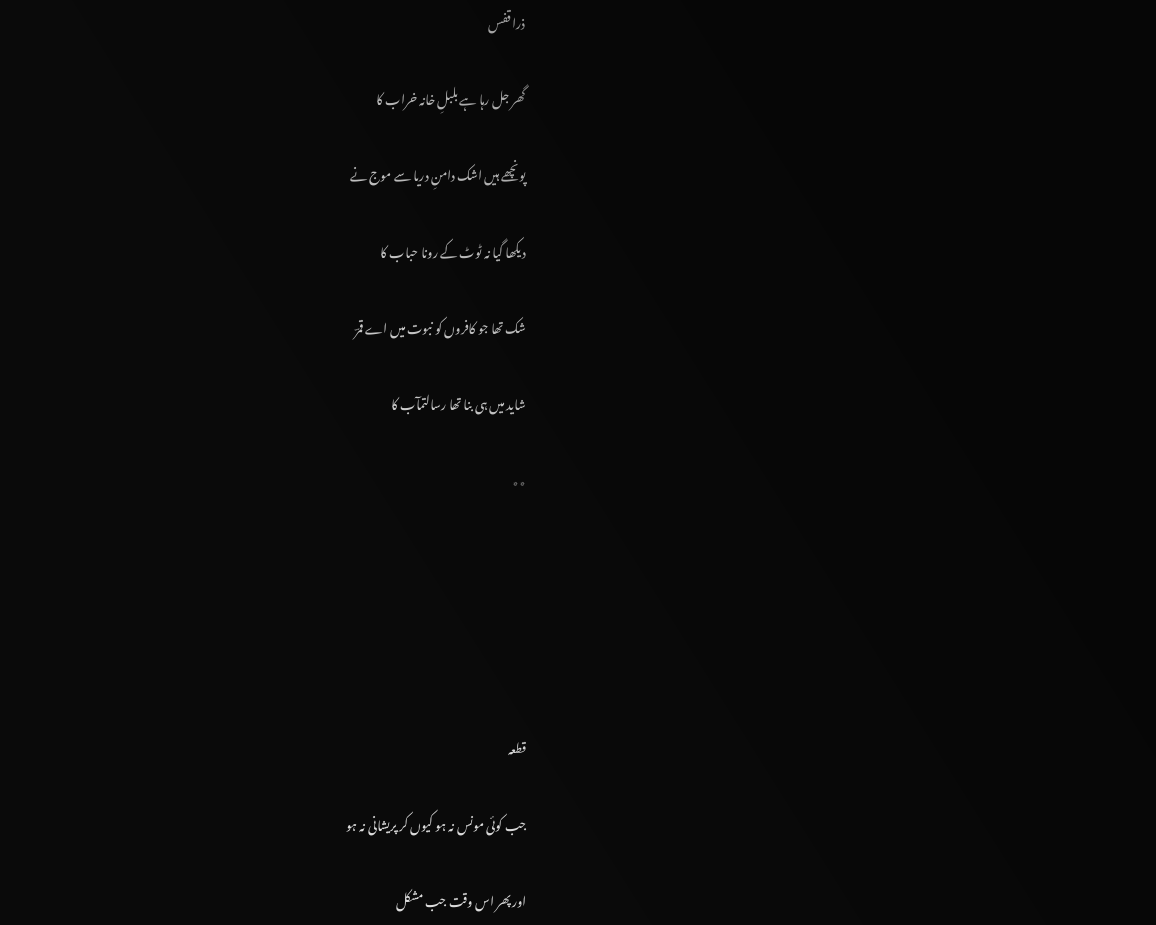ذرا قفس

گھر جل رہا ہے بلبلِ خانہ خراب کا

پونچھے ہیں اشک دامنِ دریا سے موج نے

دیکھا گیا نہ ٹوٹ کے رونا حباب کا

شک تھا جو کافروں کو نبوت میں اے قمرؔ

شاید میں ہی بنا تھا رسالتمآب کا

٭٭






قطعہ

جب کوئی مونس نہ ہو کیوں کر پریشانی نہ ہو

اور پھر اس وقت جب مشکل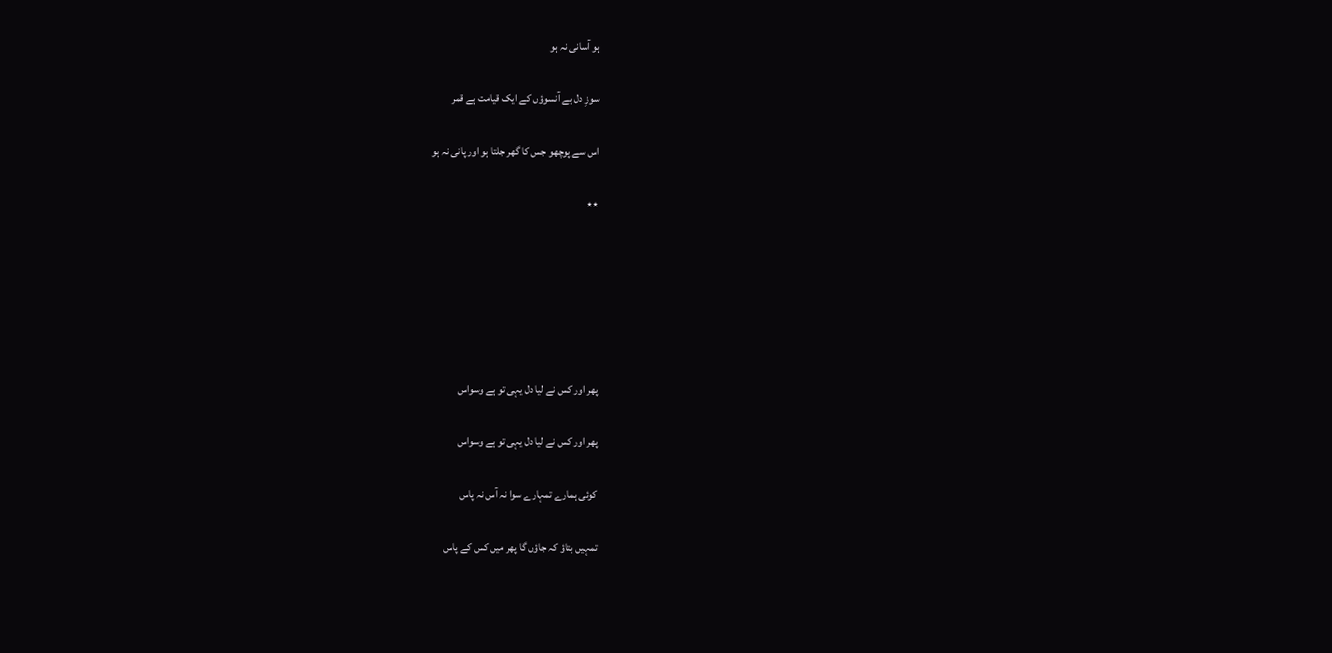ہو آسانی نہ ہو

سوزِ دل بے آنسوؤں کے ایک قیامت ہے قمر

اس سے پوچھو جس کا گھر جلتا ہو اور پانی نہ ہو

٭٭






پھر اور کس نے لیا دل یہی تو ہے وسواس

پھر اور کس نے لیا دل یہی تو ہے وسواس

کوئی ہمارے تمہارے سوا نہ آس نہ پاس

تمہیں بتاؤ کہ جاؤں گا پھر میں کس کے پاس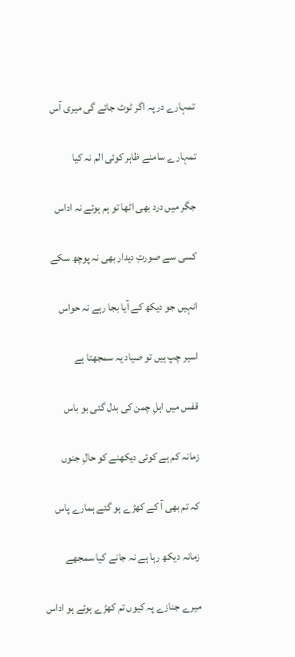تمہارے در پہ اگر ٹوٹ جائے گی میری آس

تمہارے سامنے ظاہر کوئی الم نہ کیا

جگر میں درد بھی اٹھا تو ہم ہوئے نہ اداس

کسی سے صورتِ دیدار بھی نہ پوچھ سکے

انہیں جو دیکھ کے آیا بجا رہے نہ حواس

اسیر چپ ہیں تو صیاد یہ سمجھتا ہے

قفس میں اہلِ چمن کی بدل گئی بو باس

زمانہ کم ہے کوئی دیکھنے کو حالِ جنوں

کہ تم بھی آ کے کھڑے ہو گئے ہمارے پاس

زمانہ دیکھ رہا ہے نہ جانے کیا سمجھے

میرے جنازے پہ کیوں تم کھڑے ہوئے ہو اداس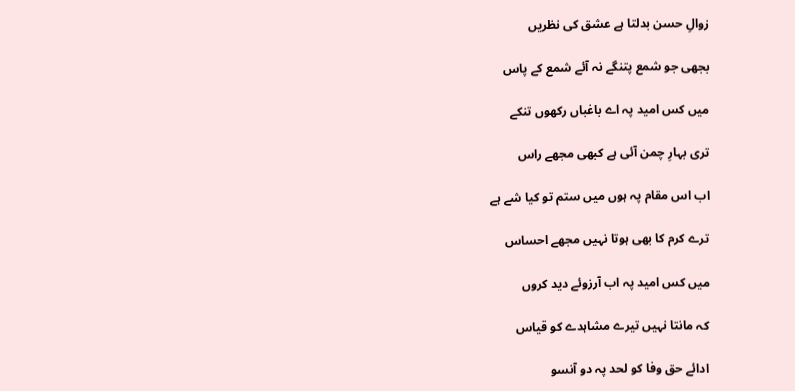زوالِ حسن بدلتا ہے عشق کی نظریں

بجھی جو شمع پتنگے نہ آئے شمع کے پاس

میں کس امید پہ اے باغباں رکھوں تنکے

تری بہارِ چمن آئی ہے کبھی مجھے راس

اب اس مقام پہ ہوں میں ستم تو کیا شے ہے

ترے کرم کا بھی ہوتا نہیں مجھے احساس

میں کس امید پہ اب آرزوئے دید کروں

کہ مانتا نہیں تیرے مشاہدے کو قیاس

ادائے حق وفا کو لحد پہ دو آنسو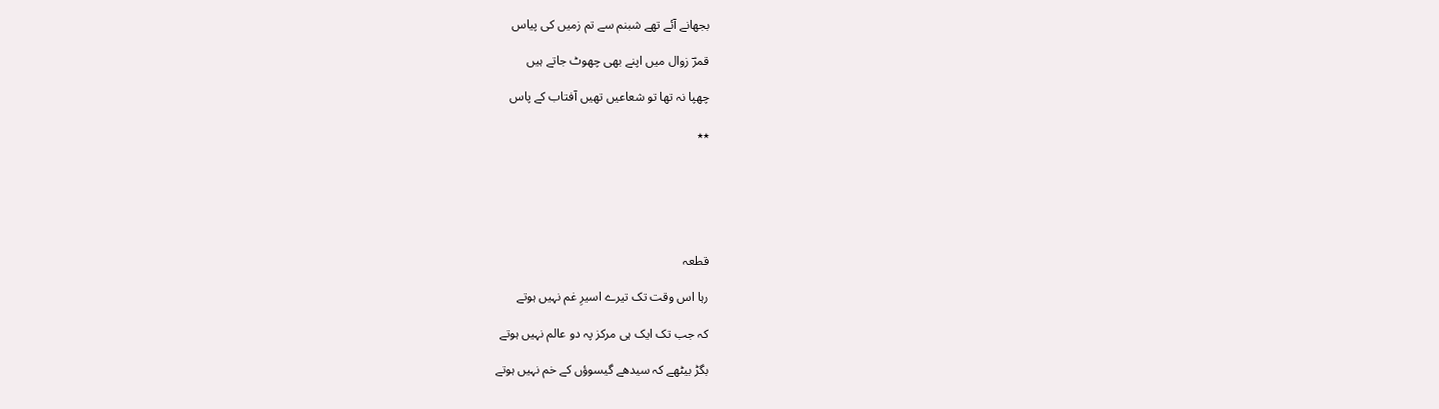بجھانے آئے تھے شبنم سے تم زمیں کی پیاس

قمرؔ زوال میں اپنے بھی چھوٹ جاتے ہیں

چھپا نہ تھا تو شعاعیں تھیں آفتاب کے پاس

٭٭






قطعہ

رہا اس وقت تک تیرے اسیرِ غم نہیں ہوتے

کہ جب تک ایک ہی مرکز پہ دو عالم نہیں ہوتے

بگڑ بیٹھے کہ سیدھے گیسوؤں کے خم نہیں ہوتے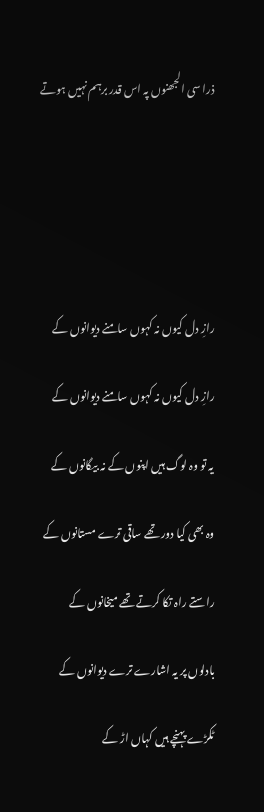ذرا سی الجھنوں پہ اس قدر برہم نہیں ہوتے






رازِ دل کیوں نہ کہوں سامنے دیوانوں کے

رازِ دل کیوں نہ کہوں سامنے دیوانوں کے

یہ تو وہ لوگ ہیں اپنوں کے نہ بیگانوں کے

وہ بھی کیا دور تھے ساقی ترے مستانوں کے

راستے راہ تکا کرتے تھے میخانوں کے

بادلوں پر یہ اشارے ترے دیوانوں کے

ٹکڑے پہنچے ہیں کہاں اڑ کے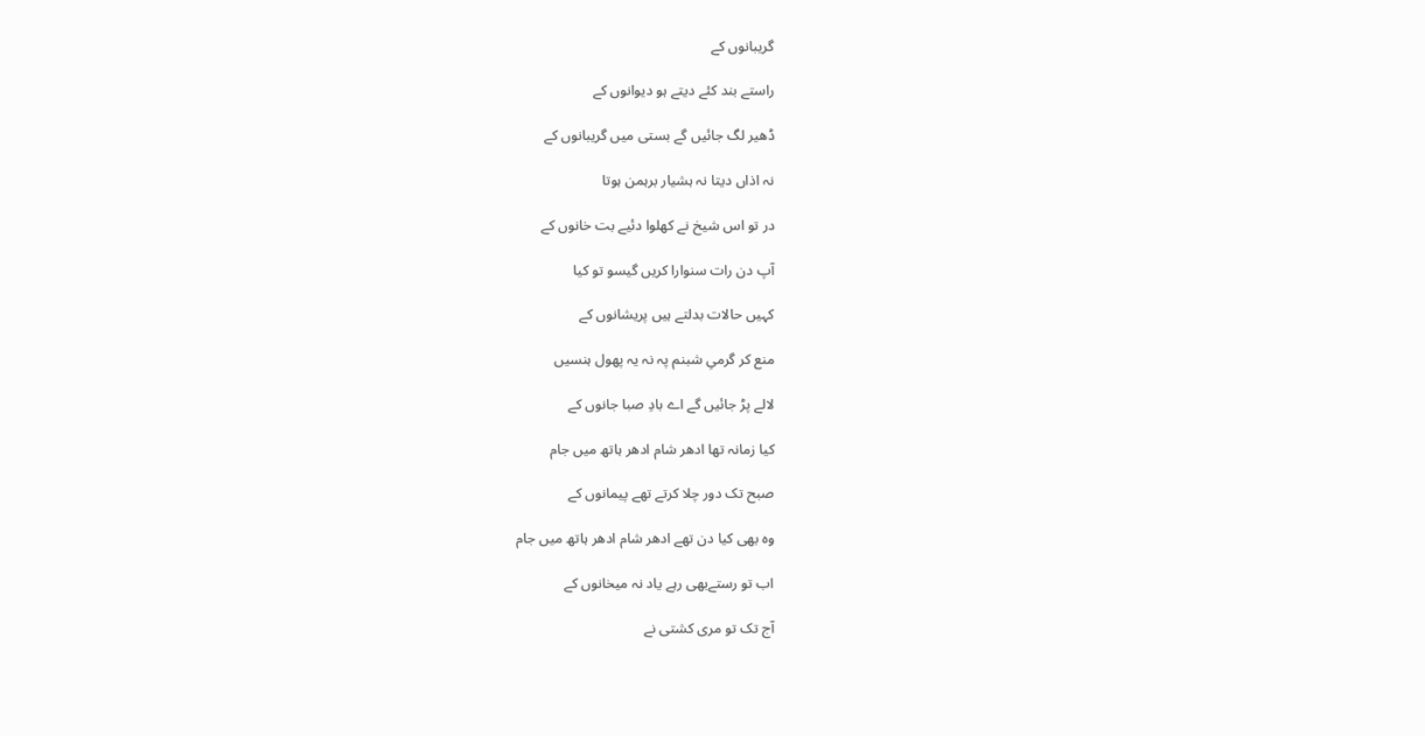گریبانوں کے

راستے بند کئے دیتے ہو دیوانوں کے

ڈھیر لگ جائیں گے بستی میں گریبانوں کے

نہ اذاں دیتا نہ ہشیار برہمن ہوتا

در تو اس شیخ نے کھلوا دئیے بت خانوں کے

آپ دن رات سنوارا کریں گیسو تو کیا

کہیں حالات بدلتے ہیں پریشانوں کے

منع کر گرمیِ شبنم پہ نہ یہ پھول ہنسیں

لالے پڑ جائیں گے اے بادِ صبا جانوں کے

کیا زمانہ تھا ادھر شام ادھر ہاتھ میں جام

صبح تک دور چلا کرتے تھے پیمانوں کے

وہ بھی کیا دن تھے ادھر شام ادھر ہاتھ میں جام

اب تو رستےبھی رہے یاد نہ میخانوں کے

آج تک تو مری کشتی نے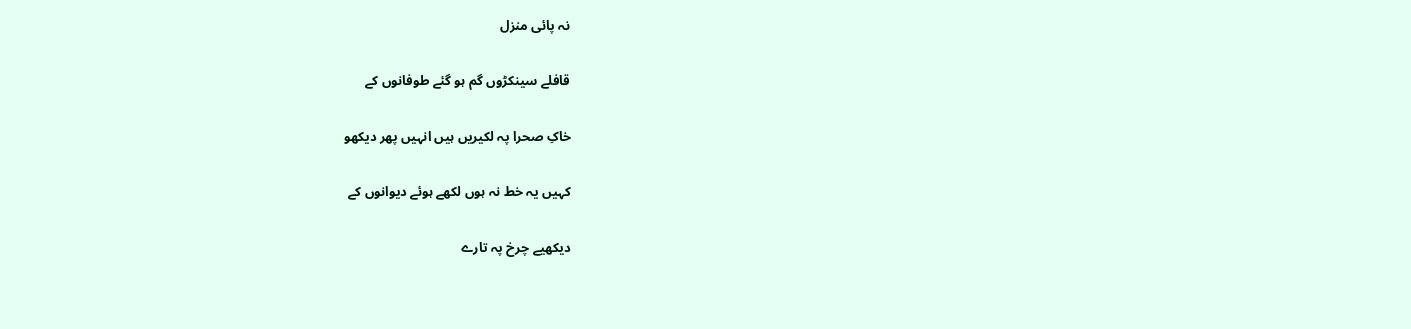نہ پائی منزل

قافلے سینکڑوں گم ہو گئے طوفانوں کے

خاکِ صحرا پہ لکیریں ہیں انہیں پھر دیکھو

کہیں یہ خط نہ ہوں لکھے ہوئے دیوانوں کے

دیکھیے چرخ پہ تارے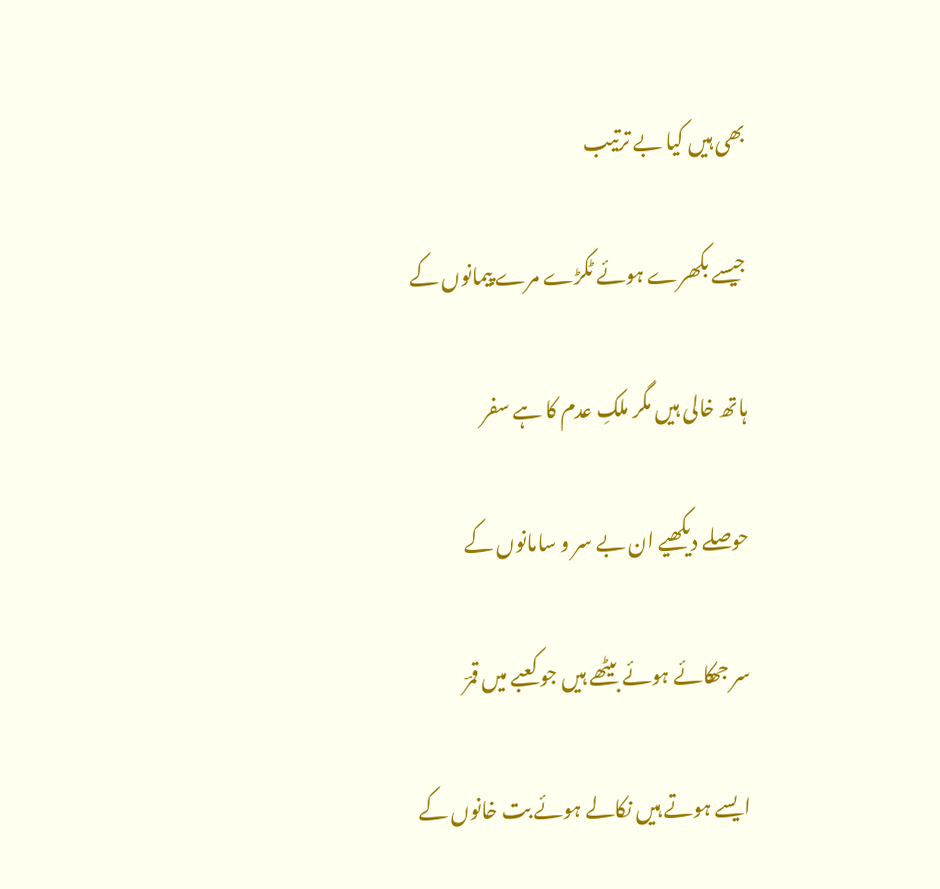بھی ہیں کیا بے ترتیب

جیسے بکھرے ہوئے ٹکڑے مرے پیمانوں کے

ہاتھ خالی ہیں مگر ملکِ عدم کا ہے سفر

حوصلے دیکھیے ان بے سر و سامانوں کے

سر جھکائے ہوئے بیٹھے ہیں جو کعبے میں قمرؔ

ایسے ہوتے ہیں نکالے ہوئے بت خانوں کے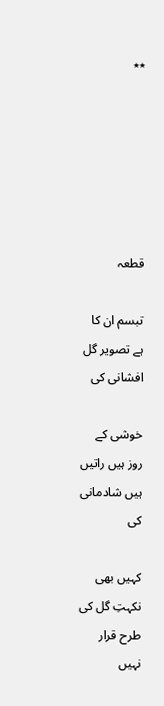٭٭






قطعہ

تبسم ان کا ہے تصویر گل افشانی کی

خوشی کے روز ہیں راتیں ہیں شادمانی کی

کہیں بھی نکہتِ گل کی طرح قرار نہیں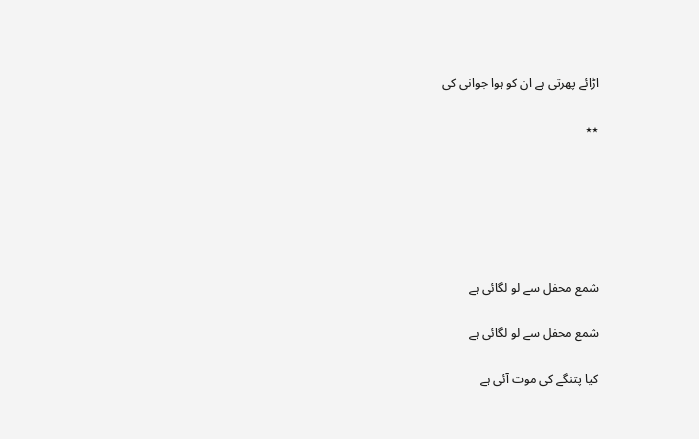اڑائے پھرتی ہے ان کو ہوا جوانی کی

٭٭






شمع محفل سے لو لگائی ہے

شمع محفل سے لو لگائی ہے

کیا پتنگے کی موت آئی ہے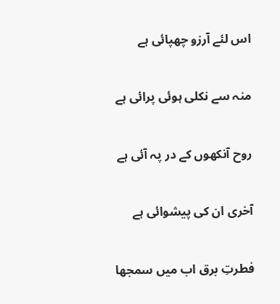اس لئے آرزو چھپائی ہے

منہ سے نکلی ہوئی پرائی ہے

روح آنکھوں کے در پہ آئی ہے

آخری ان کی پیشوائی ہے

فطرتِ برق اب میں سمجھا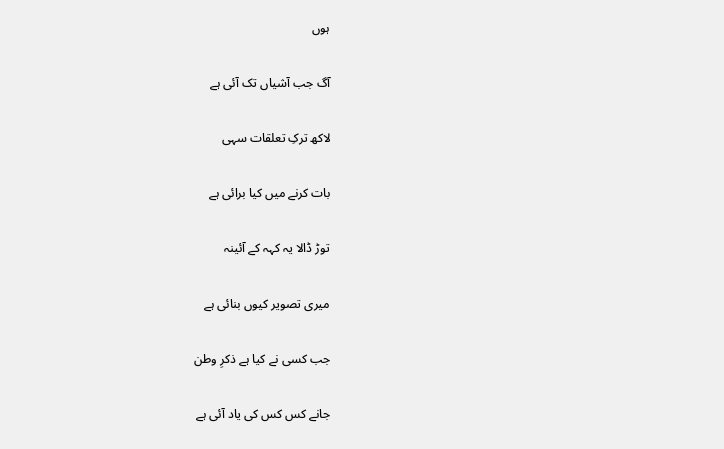ہوں

آگ جب آشیاں تک آئی ہے

لاکھ ترکِ تعلقات سہی

بات کرنے میں کیا برائی ہے

توڑ ڈالا یہ کہہ کے آئینہ

میری تصویر کیوں بنائی ہے

جب کسی نے کیا ہے ذکرِ وطن

جانے کس کس کی یاد آئی ہے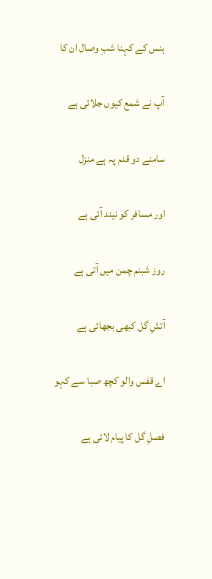ہنس کے کہنا شبِ وصال ان کا

آپ نے شمع کیوں جلائی ہے

سامنے دو قدم پہ ہے منزل

اور مسافر کو نیند آئی ہے

روز شبنم چمن میں آتی ہے

آتشِ گل کبھی بجھائی ہے

اے قفس والو کچھ صبا سے کہو

فصلِ گل کا پیام لائی ہے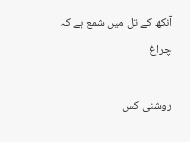آنکھ کے تل میں شمع ہے کہ چراغ

روشنی کس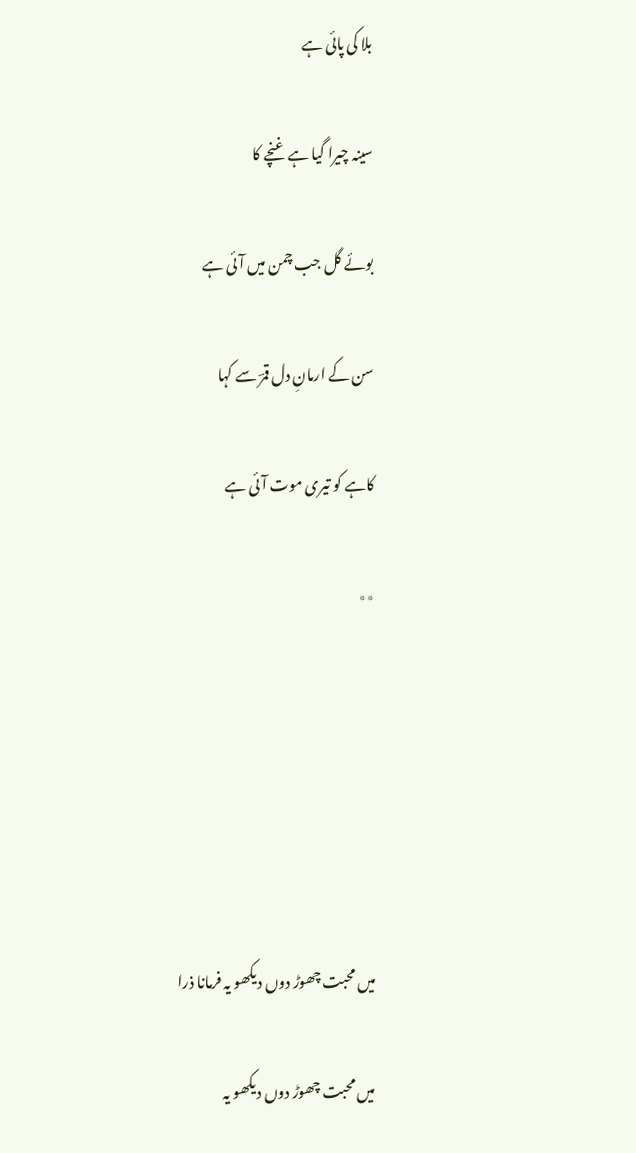بلا کی پائی ہے

سینہ چیرا گیا ہے غنچے کا

بوئے گل جب چمن میں آئی ہے

سن کے ارمانِ دل قمرؔ سے کہا

کاہے کو تیری موت آئی ہے

٭٭






میں محبت چھوڑ دوں دیکھو یہ فرمانا ذرا

میں محبت چھوڑ دوں دیکھو یہ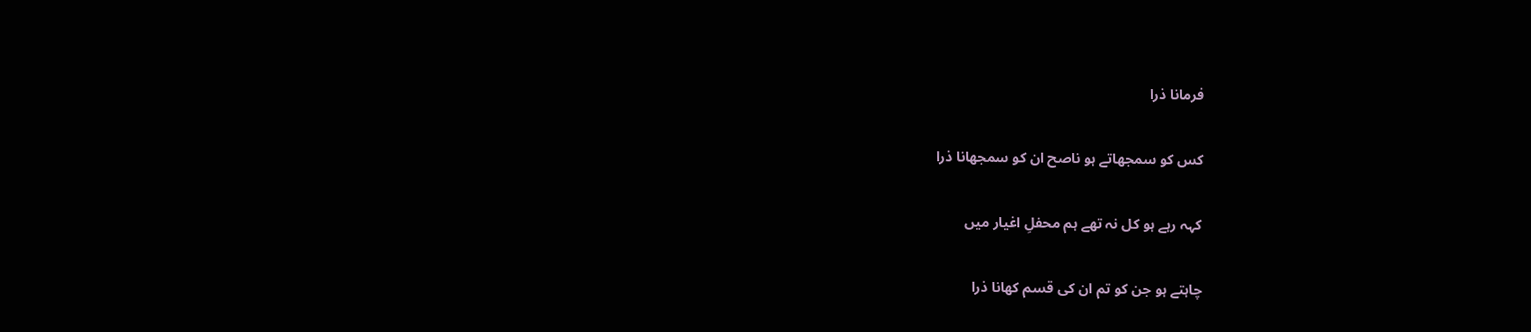فرمانا ذرا

کس کو سمجھاتے ہو ناصح ان کو سمجھانا ذرا

کہہ رہے ہو کل نہ تھے ہم محفلِ اغیار میں

چاہتے ہو جن کو تم ان کی قسم کھانا ذرا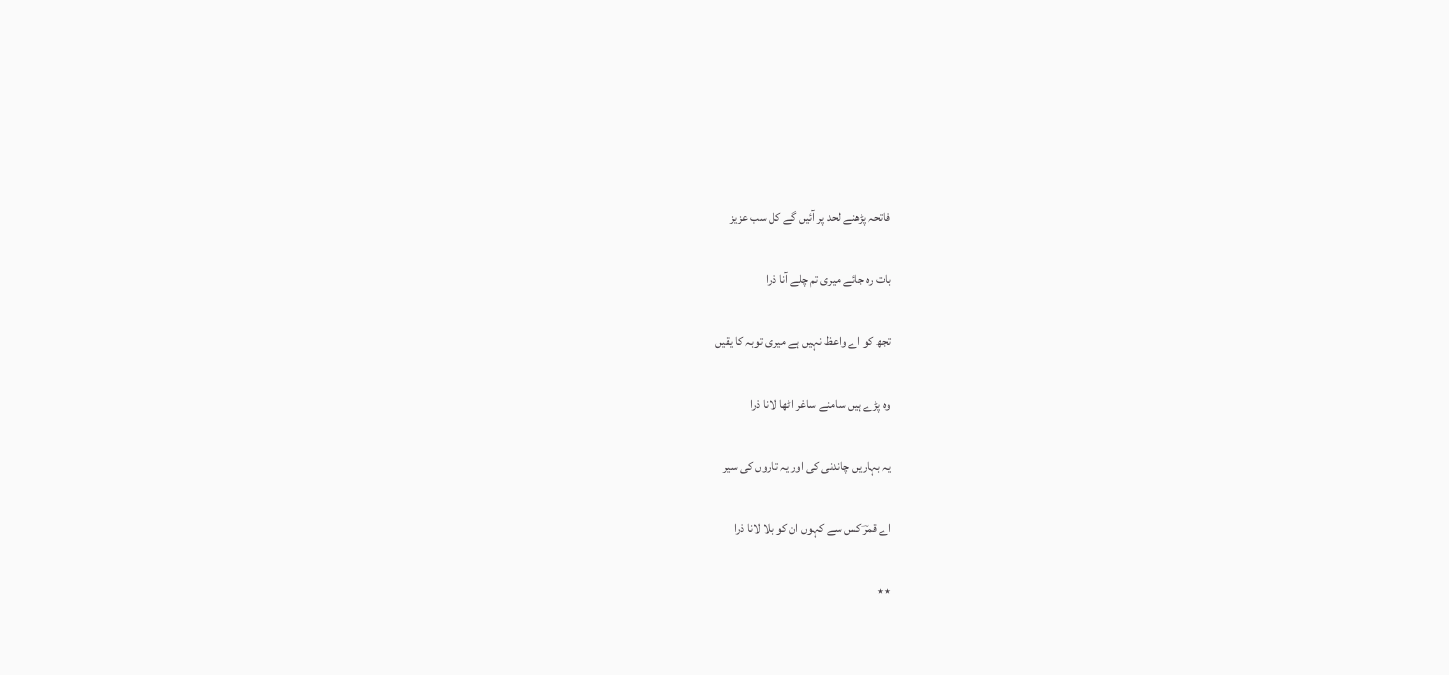فاتحہ پڑھنے لحد پر آئیں گے کل سب عزیز

بات رہ جائے میری تم چلے آنا ذرا

تجھ کو اے واعظ نہیں ہے میری توبہ کا یقیں

وہ پڑے ہیں سامنے ساغر اٹھا لانا ذرا

یہ بہاریں چاندنی کی اور یہ تاروں کی سیر

اے قمرؔ کس سے کہوں ان کو بلا لانا ذرا

٭٭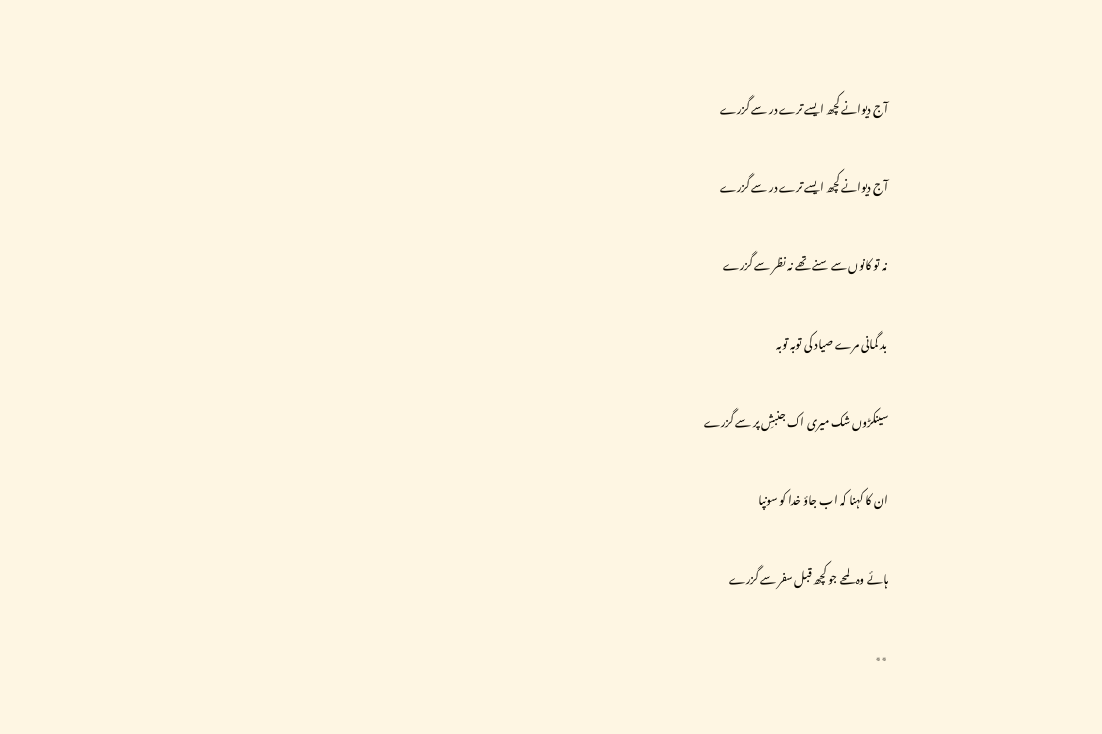آج دیوانے کچھ ایسے ترے در سے گزرے

آج دیوانے کچھ ایسے ترے در سے گزرے

نہ تو کانوں سے سنے تھے نہ نظر سے گزرے

بد گمانی مرے صیاد کی توبہ توبہ

سینکڑوں شک میری اک جنبشِ پر سے گزرے

ان کا کہنا کہ اب جاؤ خدا کو سونپا

ہائے وہ لمحے جو کچھ قبل سفر سے گزرے

٭٭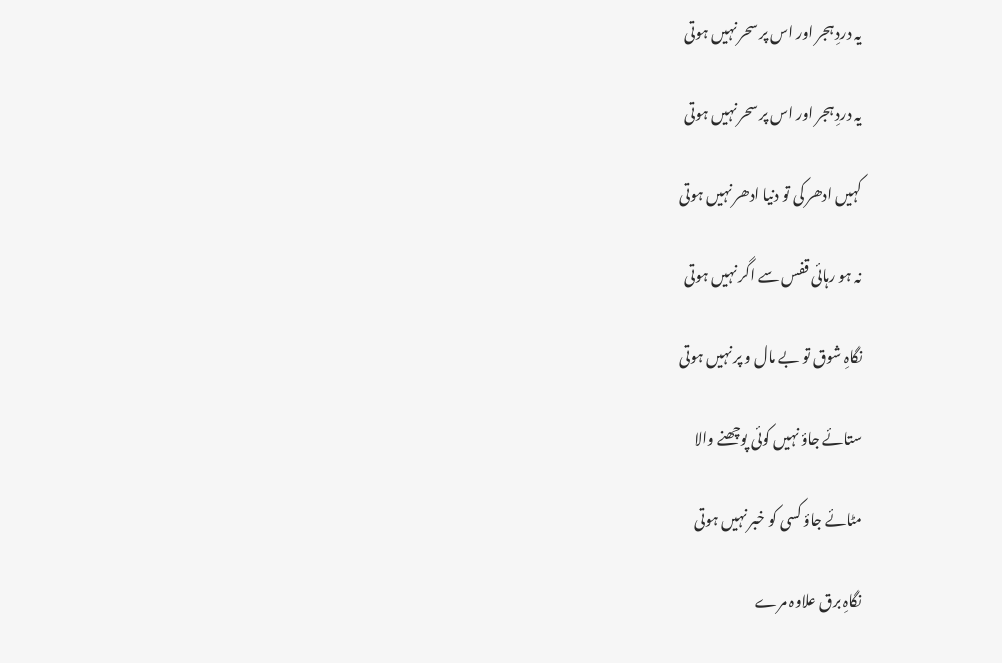یہ دردِ ہجر اور اس پر سحر نہیں ہوتی

یہ دردِ ہجر اور اس پر سحر نہیں ہوتی

کہیں ادھر کی تو دنیا ادھر نہیں ہوتی

نہ ہو رہائی قفس سے اگر نہیں ہوتی

نگاہِ شوق تو بے مال و پر نہیں ہوتی

ستائے جاؤ نہیں کوئی پوچھنے والا

مٹائے جاؤ کسی کو خبر نہیں ہوتی

نگاہِ برق علاوہ مرے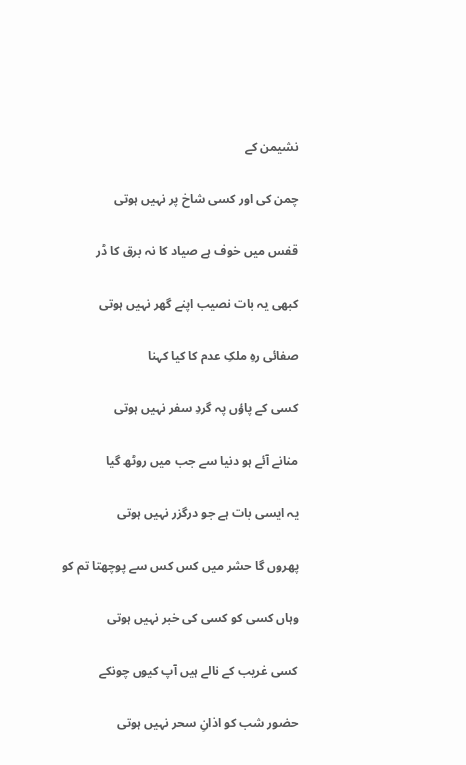نشیمن کے

چمن کی اور کسی شاخ پر نہیں ہوتی

قفس میں خوف ہے صیاد کا نہ برق کا ڈر

کبھی یہ بات نصیب اپنے گھر نہیں ہوتی

صفائی رہِ ملکِ عدم کا کیا کہنا

کسی کے پاؤں پہ گردِ سفر نہیں ہوتی

منانے آئے ہو دنیا سے جب میں روٹھ گیا

یہ ایسی بات ہے جو درگزر نہیں ہوتی

پھروں گا حشر میں کس کس سے پوچھتا تم کو

وہاں کسی کو کسی کی خبر نہیں ہوتی

کسی غریب کے نالے ہیں آپ کیوں چونکے

حضور شب کو اذانِ سحر نہیں ہوتی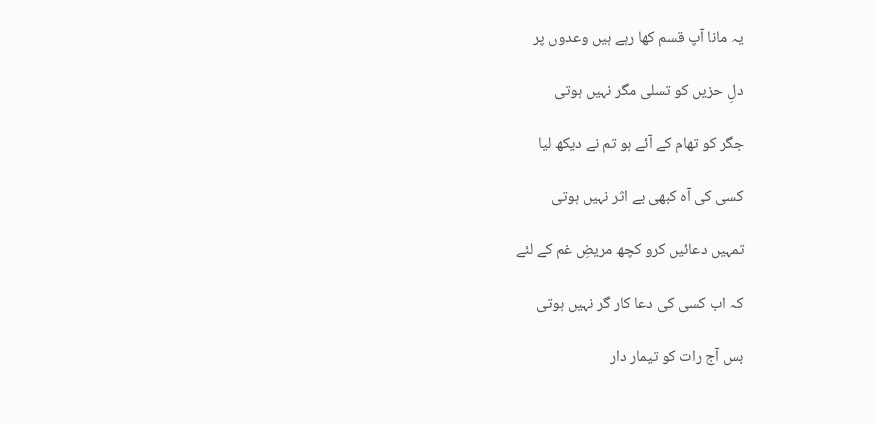یہ مانا آپ قسم کھا رہے ہیں وعدوں پر

دلِ حزیں کو تسلی مگر نہیں ہوتی

جگر کو تھام کے آئے ہو تم نے دیکھ لیا

کسی کی آہ کبھی بے اثر نہیں ہوتی

تمہیں دعائیں کرو کچھ مریضِ غم کے لئے

کہ اب کسی کی دعا کار گر نہیں ہوتی

بس آج رات کو تیمار دار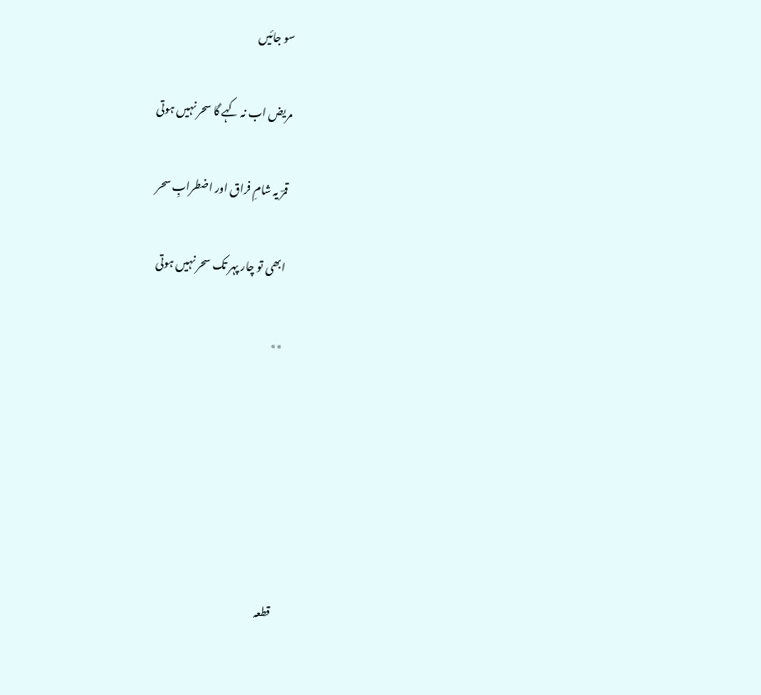سو جائیں

مریض اب نہ کہے گا سحر نہیں ہوتی

قمرؔ یہ شامِ فراق اور اضطرابِ سحر

ابھی تو چار پہر تک سحر نہیں ہوتی

٭٭






قطعہ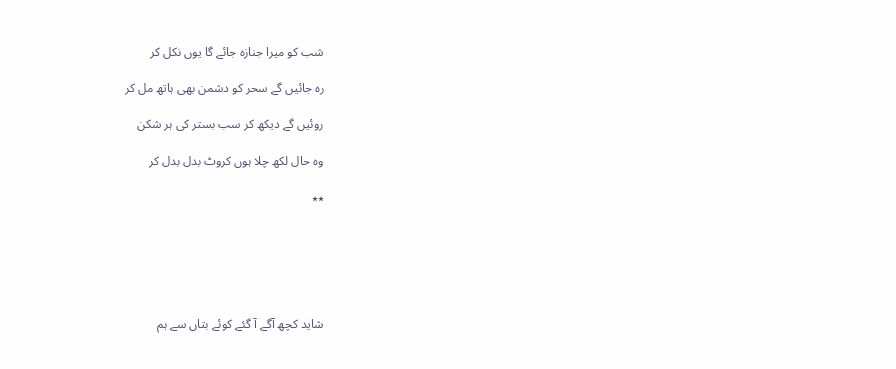شب کو میرا جنازہ جائے گا یوں نکل کر

رہ جائیں گے سحر کو دشمن بھی ہاتھ مل کر

روئیں گے دیکھ کر سب بستر کی ہر شکن

وہ حال لکھ چلا ہوں کروٹ بدل بدل کر

٭٭






شاید کچھ آگے آ گئے کوئے بتاں سے ہم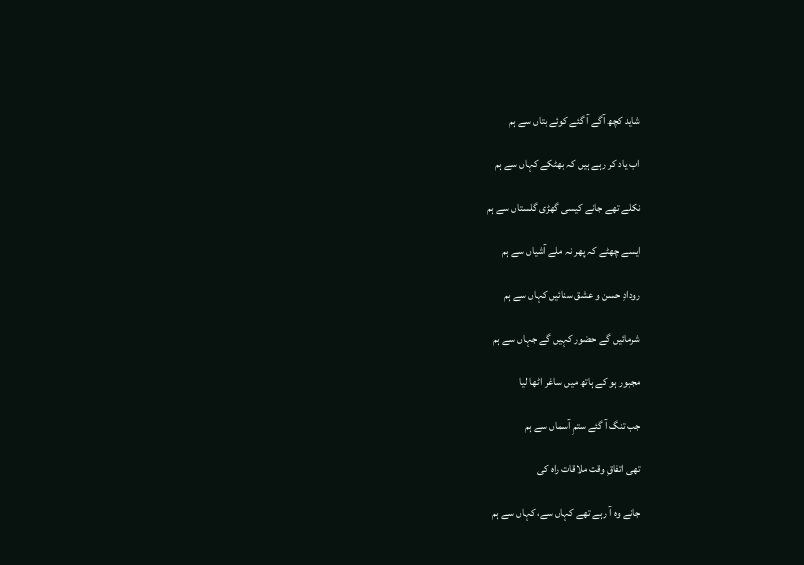شاید کچھ آگے آ گئے کوئے بتاں سے ہم

اب یاد کر رہے ہیں کہ بھٹکے کہاں سے ہم

نکلے تھے جانے کیسی گھڑی گلستاں سے ہم

ایسے چھٹے کہ پھر نہ ملے آشیاں سے ہم

رودادِ حسن و عشق سنائیں کہاں سے ہم

شرمائیں گے حضور کہیں گے جہاں سے ہم

مجبور ہو کے ہاتھ میں ساغر اٹھا لیا

جب تنگ آ گئے ستمِ آسماں سے ہم

تھی اتفاقِ وقت ملاقات راہ کی

جانے وہ آ رہے تھے کہاں سے، کہاں سے ہم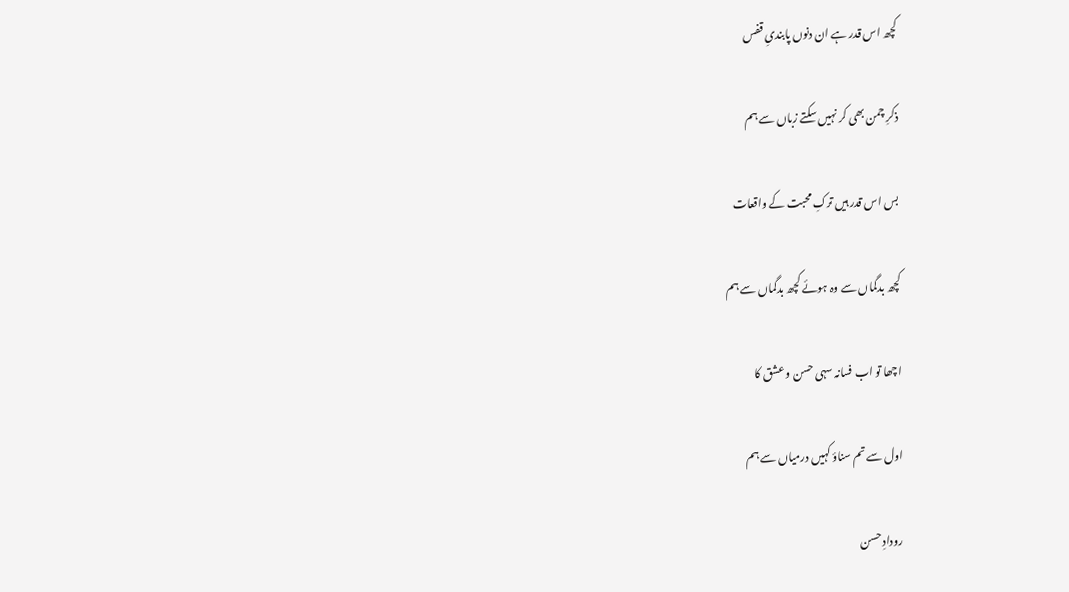کچھ اس قدر ہے ان دنوں پابندیِ قفس

ذکرِ چمن بھی کر نہیں سکتے زباں سے ہم

بس اس قدر ہیں ترکِ محبت کے واقعات

کچھ بدگماں سے وہ ہوئے کچھ بدگماں سے ہم

اچھا تو اب فسانہ سہی حسن و عشق کا

اول سے تم سناؤ کہیں درمیاں سے ہم

رودادِ حسن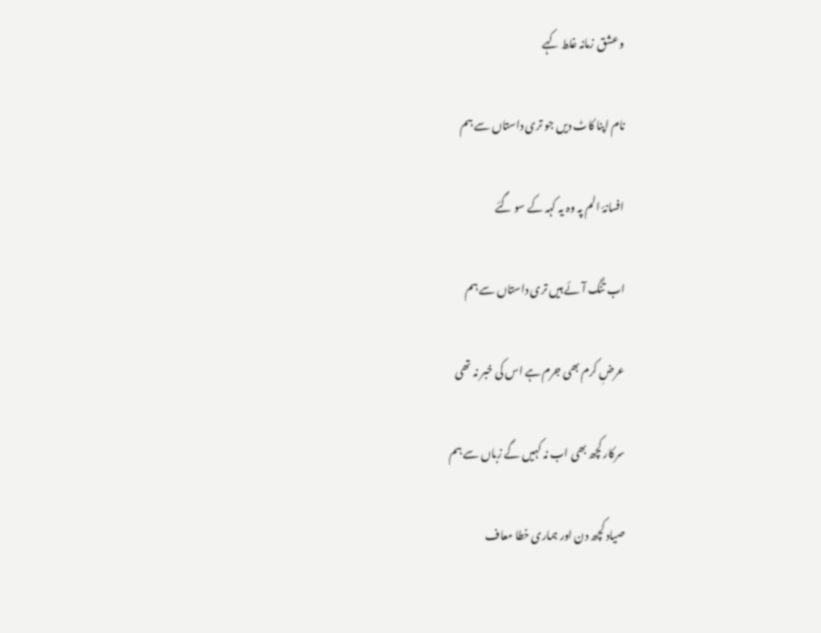و عشق زمانہ غلط کہے

نام اپنا کاٹ دیں جو تری داستاں سے ہم

افسانۂ الم پہ وہ یہ کہہ کے سو گئے

اب تنگ آئے ہیں تری داستاں سے ہم

عرضِ کرم بھی جرم ہے اس کی خبر نہ تھی

سرکار کچھ بھی اب نہ کہیں گے زباں سے ہم

صیاد کچھ دن اور ہماری خطا معاف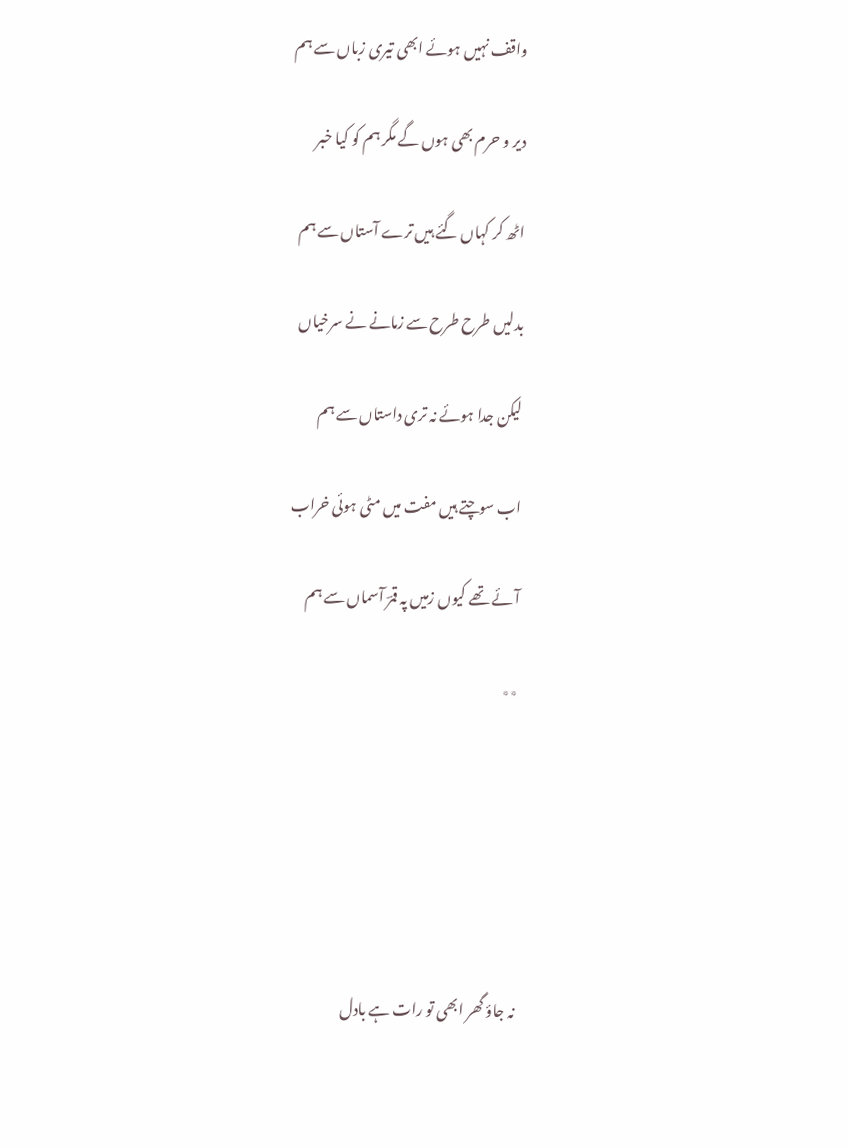واقف نہیں ہوئے ابھی تیری زباں سے ہم

دیر و حرم بھی ہوں گے مگر ہم کو کیا خبر

اٹھ کر کہاں گئے ہیں ترے آستاں سے ہم

بدلیں طرح طرح سے زمانے نے سرخیاں

لیکن جدا ہوئے نہ تری داستاں سے ہم

اب سوچتے ہیں مفت میں مٹی ہوئی خراب

آئے تھے کیوں زمیں پہ قمرؔ آسماں سے ہم

٭٭






نہ جاؤ گھر ابھی تو رات ہے بادل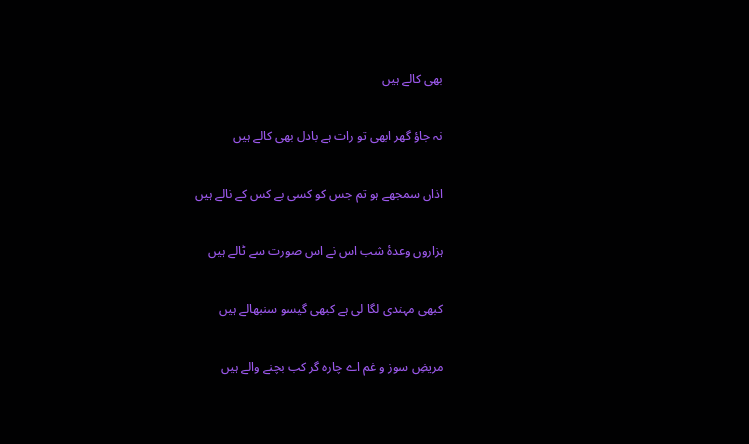بھی کالے ہیں

نہ جاؤ گھر ابھی تو رات ہے بادل بھی کالے ہیں

اذاں سمجھے ہو تم جس کو کسی بے کس کے نالے ہیں

ہزاروں وعدۂ شب اس نے اس صورت سے ٹالے ہیں

کبھی مہندی لگا لی ہے کبھی گیسو سنبھالے ہیں

مریضِ سوز و غم اے چارہ گر کب بچنے والے ہیں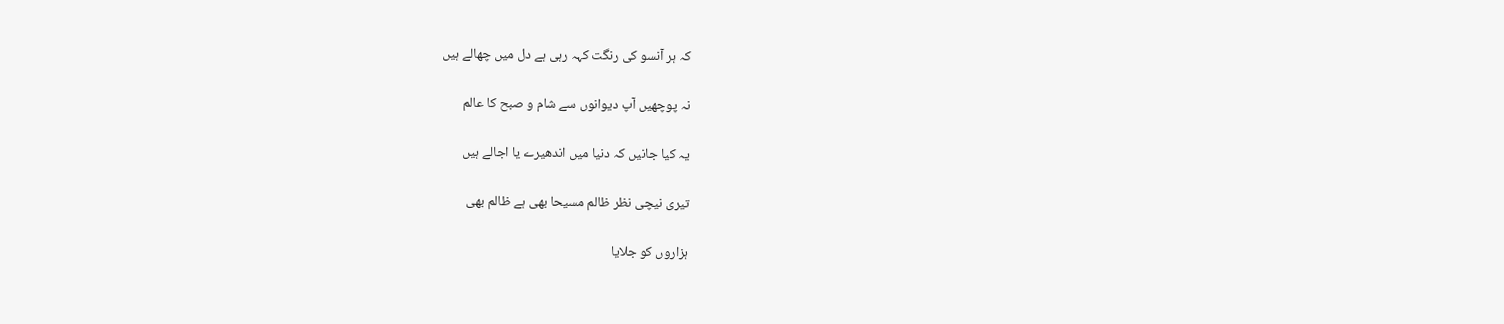کہ ہر آنسو کی رنگت کہہ رہی ہے دل میں چھالے ہیں

نہ پوچھیں آپ دیوانوں سے شام و صبح کا عالم

یہ کیا جانیں کہ دنیا میں اندھیرے یا اجالے ہیں

تیری نیچی نظر ظالم مسیحا بھی ہے ظالم بھی

ہزاروں کو جلایا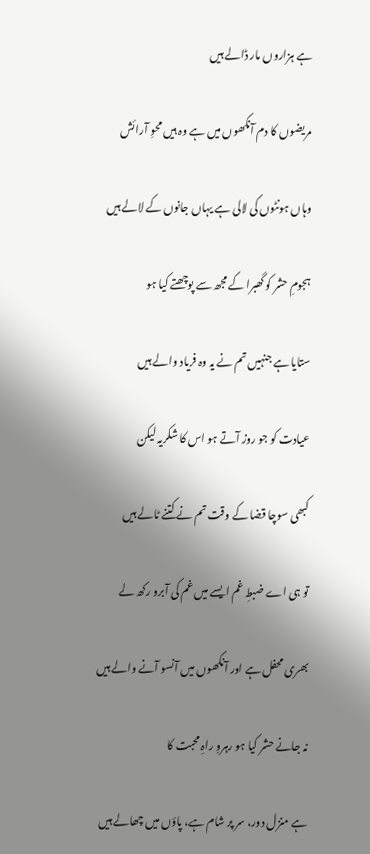ہے ہزاروں مار ڈالے ہیں

مریضوں کا دم آنکھوں میں ہے وہ ہیں محوِ آرائش

وہاں ہونٹوں کی لالی ہے یہاں جانوں کے لالے ہیں

ہجومِ حشر کو گھبرا کے مجھ سے پوچھتے کیا ہو

ستایا ہے جنہیں تم نے یہ وہ فریاد والے ہیں

عیادت کو جو روز آتے ہو اس کا شکریہ لیکن

کبھی سوچا قضا کے وقت تم نے کتنے ٹالے ہیں

تو ہی اے ضبطِ غم ایسے میں غم کی آبرو رکھ لے

بھری محفل ہے اور آنکھوں میں آنسو آنے والے ہیں

نہ جانے حشر کیا ہو رہروِ راہِ محبت کا

ہے منزل دور، سر پر شام ہے، پاؤں میں چھالے ہیں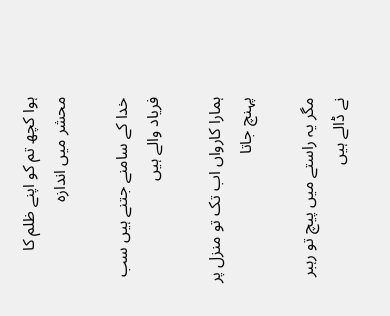ہوا کچھ تم کو اپنے ظلم کا محشر میں اندازہ

خدا کے سامنے جتنے ہیں سب فریاد والے ہیں

ہمارا کارواں اب تک تو منزل پر پہنچ جاتا

مگر یہ راستے میں پیچ تو رہبر نے ڈالے ہیں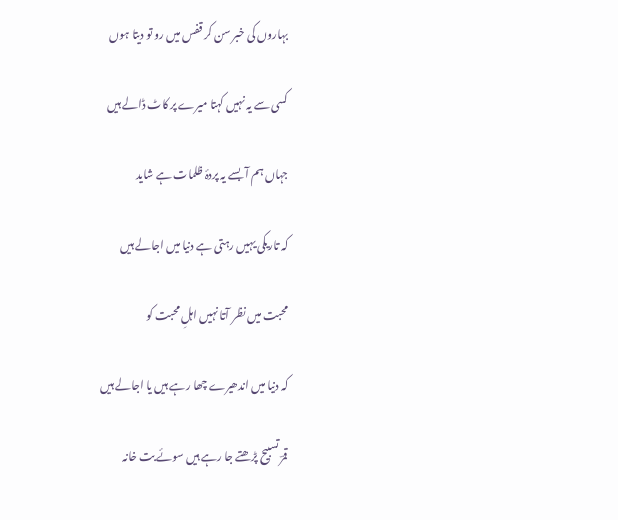بہاروں کی خبر سن کر قفس میں رو تو دیتا ہوں

کسی سے یہ نہیں کہتا میرے پر کاٹ ڈالے ہیں

جہاں ہم آ بسے یہ پردۂ ظلمات ہے شاید

کہ تاریکی یہیں رہتی ہے دنیا میں اجالے ہیں

محبت میں نظر آتا نہیں اہلِ محبت کو

کہ دنیا میں اندھیرے چھا رہے ہیں یا اجالے ہیں

قمرؔ تسبیح پڑھتے جا رہے ہیں سوئے بت خانہ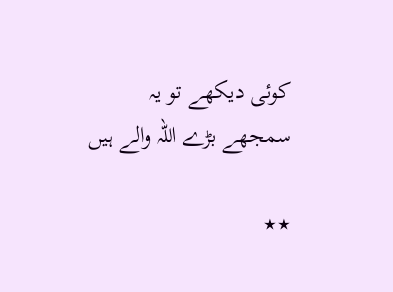کوئی دیکھے تو یہ سمجھے بڑے اللہ والے ہیں

٭٭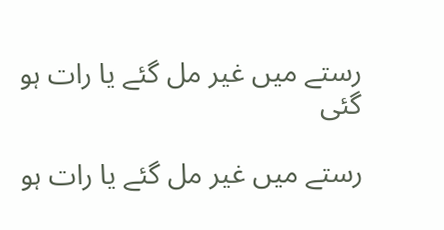رستے میں غیر مل گئے یا رات ہو گئی

رستے میں غیر مل گئے یا رات ہو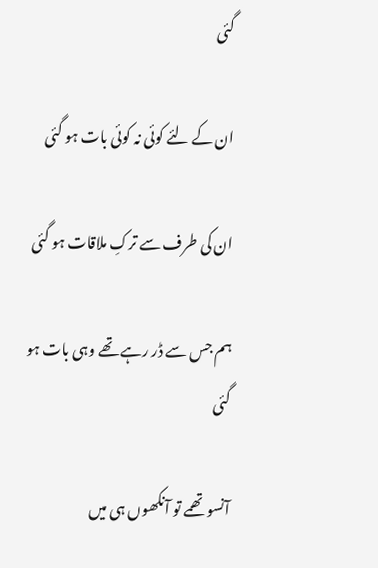گئی

ان کے لئے کوئی نہ کوئی بات ہو گئی

ان کی طرف سے ترکِ ملاقات ہو گئی

ہم جس سے ڈر رہے تھے وہی بات ہو گئی

آنسو تھمے تو آنکھوں ہی میں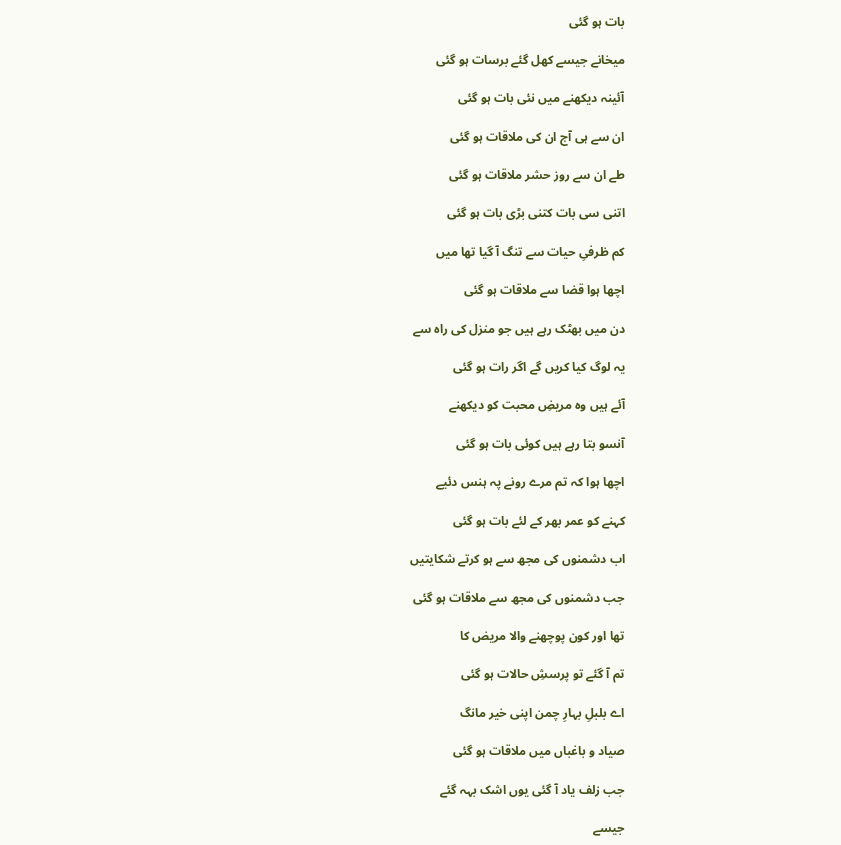بات ہو گئی

میخانے جیسے کھل گئے برسات ہو گئی

آئینہ دیکھنے میں نئی بات ہو گئی

ان سے ہی آج ان کی ملاقات ہو گئی

طے ان سے روز حشر ملاقات ہو گئی

اتنی سی بات کتنی بڑی بات ہو گئی

کم ظرفیِ حیات سے تنگ آ گیا تھا میں

اچھا ہوا قضا سے ملاقات ہو گئی

دن میں بھٹک رہے ہیں جو منزل کی راہ سے

یہ لوگ کیا کریں گے اگر رات ہو گئی

آئے ہیں وہ مریضِ محبت کو دیکھنے

آنسو بتا رہے ہیں کوئی بات ہو گئی

اچھا ہوا کہ تم مرے رونے پہ ہنس دئیے

کہنے کو عمر بھر کے لئے بات ہو گئی

اب دشمنوں کی مجھ سے ہو کرتے شکایتیں

جب دشمنوں کی مجھ سے ملاقات ہو گئی

تھا اور کون پوچھنے والا مریض کا

تم آ گئے تو پرسشِ حالات ہو گئی

اے بلبلِ بہارِ چمن اپنی خیر مانگ

صیاد و باغباں میں ملاقات ہو گئی

جب زلف یاد آ گئی یوں اشک بہہ گئے

جیسے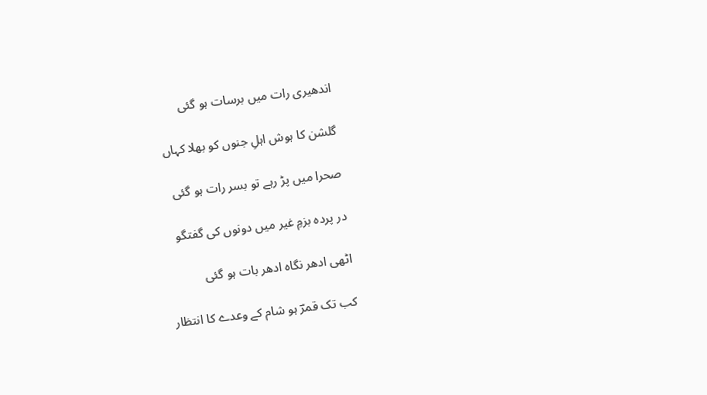اندھیری رات میں برسات ہو گئی

گلشن کا ہوش اہلِ جنوں کو بھلا کہاں

صحرا میں پڑ رہے تو بسر رات ہو گئی

در پردہ بزمِ غیر میں دونوں کی گفتگو

اٹھی ادھر نگاہ ادھر بات ہو گئی

کب تک قمرؔ ہو شام کے وعدے کا انتظار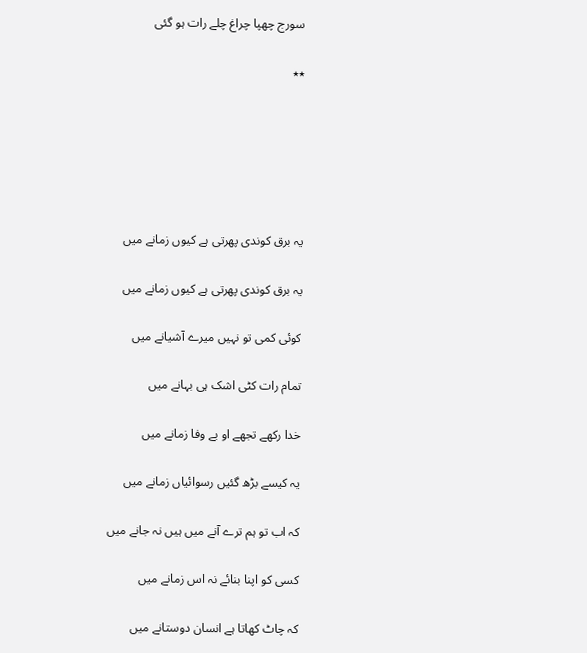سورج چھپا چراغ چلے رات ہو گئی

٭٭






یہ برق کوندی پھرتی ہے کیوں زمانے میں

یہ برق کوندی پھرتی ہے کیوں زمانے میں

کوئی کمی تو نہیں میرے آشیانے میں

تمام رات کٹی اشک ہی بہانے میں

خدا رکھے تجھے او بے وفا زمانے میں

یہ کیسے بڑھ گئیں رسوائیاں زمانے میں

کہ اب تو ہم ترے آنے میں ہیں نہ جانے میں

کسی کو اپنا بنائے نہ اس زمانے میں

کہ چاٹ کھاتا ہے انسان دوستانے میں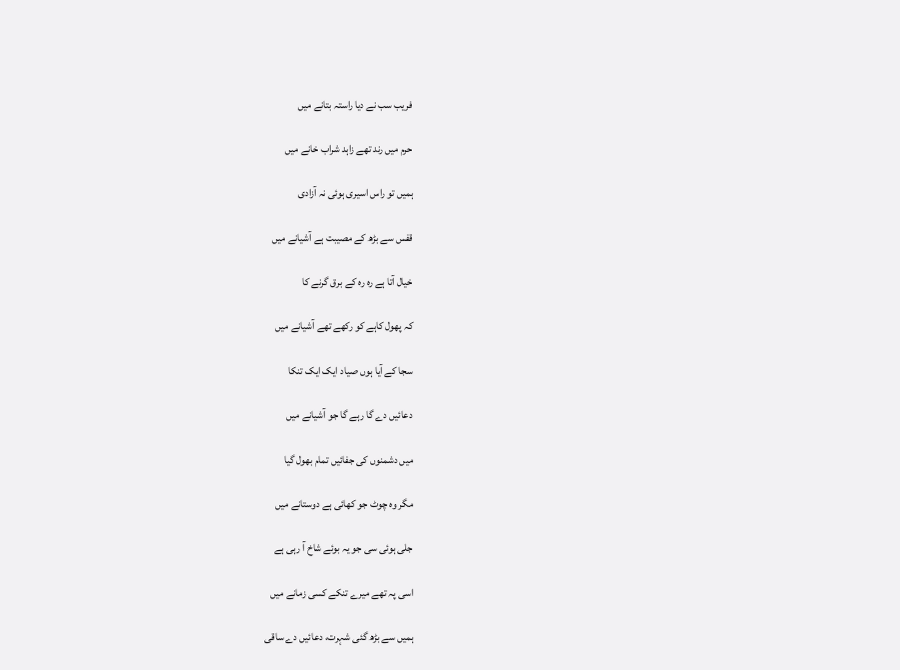فریب سب نے دیا راستہ بتانے میں

حرم میں رند تھے زاہد شراب خانے میں

ہمیں تو راس اسیری ہوئی نہ آزادی

قفس سے بڑھ کے مصیبت ہے آشیانے میں

خیال آتا ہے رہ رہ کے برق گرنے کا

کہ پھول کاہے کو رکھے تھے آشیانے میں

سجا کے آیا ہوں صیاد ایک ایک تنکا

دعائیں دے گا رہے گا جو آشیانے میں

میں دشمنوں کی جفائیں تمام بھول گیا

مگر وہ چوٹ جو کھائی ہے دوستانے میں

جلی ہوئی سی جو یہ بوئے شاخ آ رہی ہے

اسی پہ تھے میرے تنکے کسی زمانے میں

ہمیں سے بڑھ گئی شہرت، دعائیں دے ساقی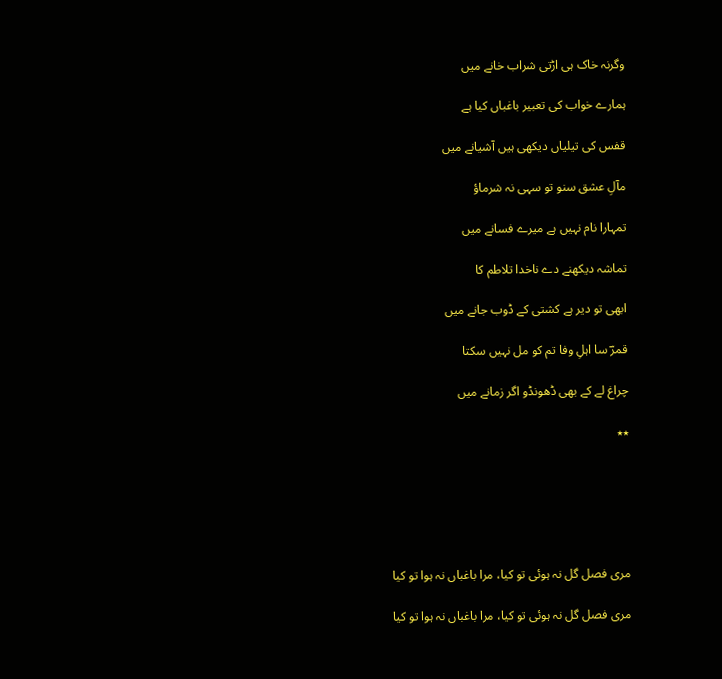وگرنہ خاک ہی اڑتی شراب خانے میں

ہمارے خواب کی تعبیر باغباں کیا ہے

قفس کی تیلیاں دیکھی ہیں آشیانے میں

مآلِ عشق سنو تو سہی نہ شرماؤ

تمہارا نام نہیں ہے میرے فسانے میں

تماشہ دیکھنے دے ناخدا تلاطم کا

ابھی تو دیر ہے کشتی کے ڈوب جانے میں

قمرؔ سا اہلِ وفا تم کو مل نہیں سکتا

چراغ لے کے بھی ڈھونڈو اگر زمانے میں

٭٭






مری فصل گل نہ ہوئی تو کیا، مرا باغباں نہ ہوا تو کیا

مری فصل گل نہ ہوئی تو کیا، مرا باغباں نہ ہوا تو کیا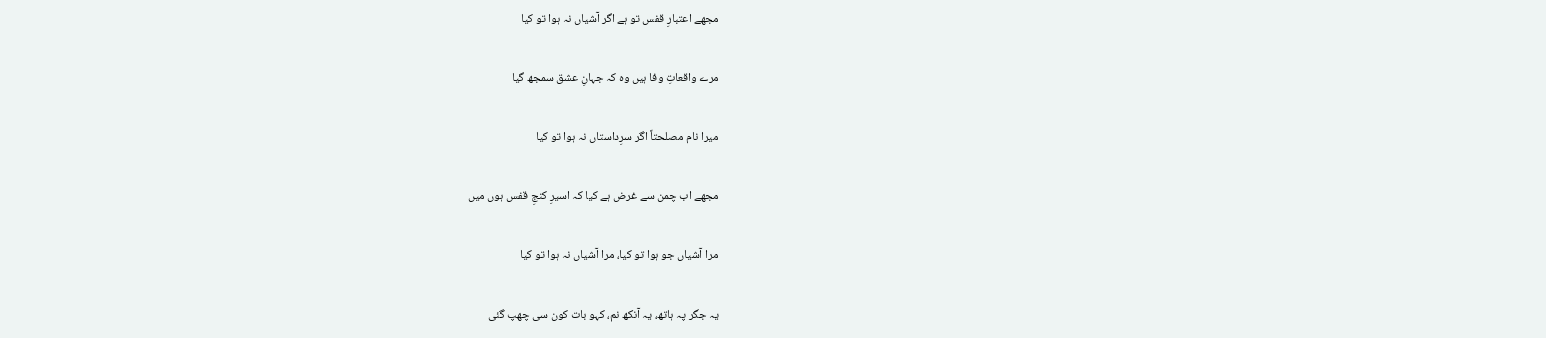مجھے اعتبارِ قفس تو ہے اگر آشیاں نہ ہوا تو کیا

مرے واقعاتِ وفا ہیں وہ کہ جہانِ عشق سمجھ گیا

میرا نام مصلحتاً اگر سرِداستاں نہ ہوا تو کیا

مجھے اب چمن سے غرض ہے کیا کہ اسیرِ کنجِ قفس ہوں میں

مرا آشیاں جو ہوا تو کیا، مرا آشیاں نہ ہوا تو کیا

یہ جگر پہ ہاتھ، یہ آنکھ نم، کہو بات کون سی چھپ گئی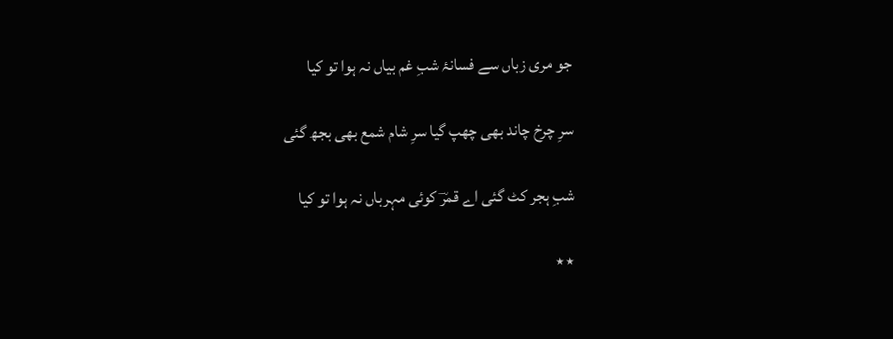جو مری زباں سے فسانۂ شبِ غم بیاں نہ ہوا تو کیا

سرِ چرخ چاند بھی چھپ گیا سرِ شام شمع بھی بجھ گئی

شبِ ہجر کٹ گئی اے قمرؔ کوئی مہرباں نہ ہوا تو کیا

٭٭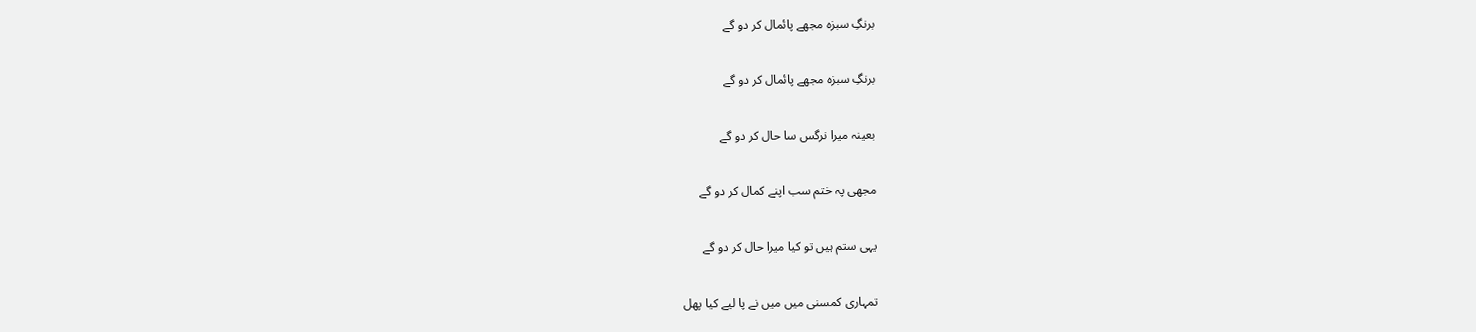برنگِ سبزہ مجھے پائمال کر دو گے

برنگِ سبزہ مجھے پائمال کر دو گے

بعینہ میرا نرگس سا حال کر دو گے

مجھی پہ ختم سب اپنے کمال کر دو گے

یہی ستم ہیں تو کیا میرا حال کر دو گے

تمہاری کمسنی میں میں نے پا لیے کیا پھل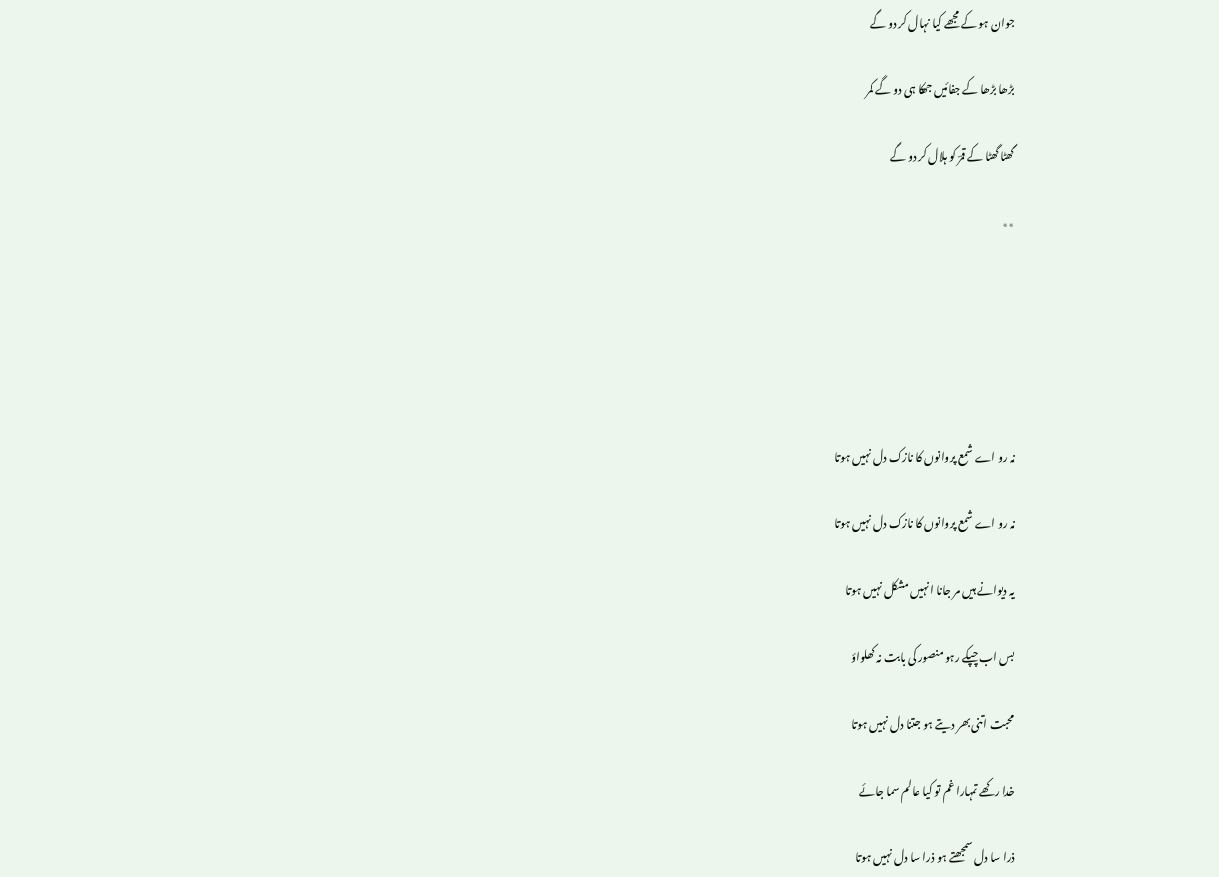جوان ہو کے مجھے کیا نہال کر دو گے

بڑھا بڑھا کے جفائیں جھکا ہی دو گے کمر

گھٹا گھٹا کے قمرؔ کو ہلال کر دو گے

٭٭






نہ رو اے شمع پروانوں کا نازک دل نہیں ہوتا

نہ رو اے شمع پروانوں کا نازک دل نہیں ہوتا

یہ دیوانے ہیں مر جانا انہیں مشکل نہیں ہوتا

بس اب چپکے رہو منصور کی بابت نہ کھلواؤ

محبت اتنی بھر دیتے ہو جتنا دل نہیں ہوتا

خدا رکھے تمہارا غم تو کیا عالم سما جائے

ذرا سا دل سمجھتے ہو ذرا سا دل نہیں ہوتا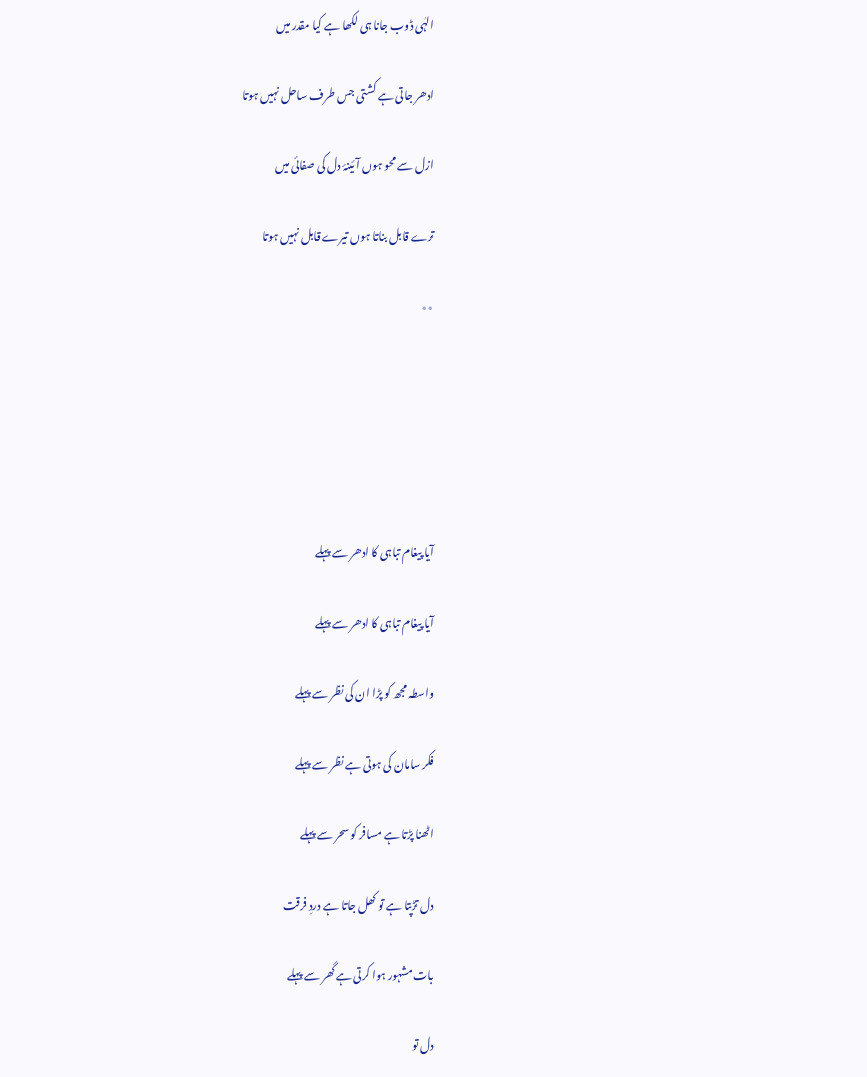الہٰی ڈوب جانا ہی لکھا ہے کیا مقدر میں

ادھر جاتی ہے کشتی جس طرف ساحل نہیں ہوتا

ازل سے محو ہوں آئینۂ دل کی صفائی میں

ترے قابل بناتا ہوں تیرے قابل نہیں ہوتا

٭٭






آیا پیغام تباہی کا ادھر سے پہلے

آیا پیغام تباہی کا ادھر سے پہلے

واسطہ مجھ کو پڑا ان کی نظر سے پہلے

فکر سامان کی ہوتی ہے نظر سے پہلے

اٹھنا پڑتا ہے مسافر کو سحر سے پہلے

دل تڑپتا ہے تو کھل جاتا ہے دردِ فرقت

بات مشہور ہوا کرتی ہے گھر سے پہلے

دل تو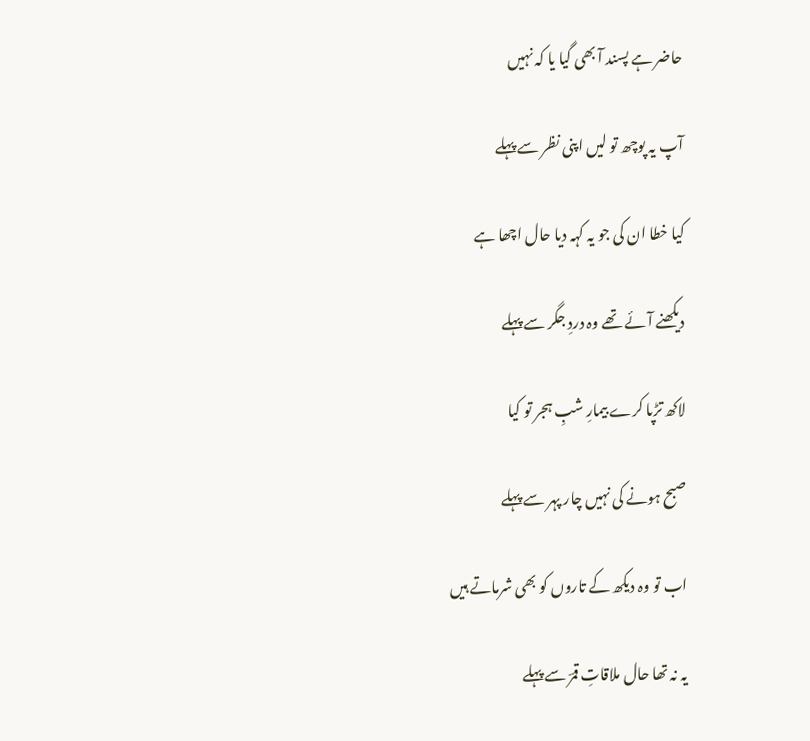حاضر ہے پسند آ بھی گیا یا کہ نہیں

آپ یہ پوچھ تو لیں اپنی نظر سے پہلے

کیا خطا ان کی جو یہ کہہ دیا حال اچھا ہے

دیکھنے آئے تھے وہ دردِ جگر سے پہلے

لاکھ تڑپا کرے بیمارِ شبِ ہجر تو کیا

صبح ہونے کی نہیں چار پہر سے پہلے

اب تو وہ دیکھ کے تاروں کو بھی شرماتے ہیں

یہ نہ تھا حال ملاقاتِ قمرؔ سے پہلے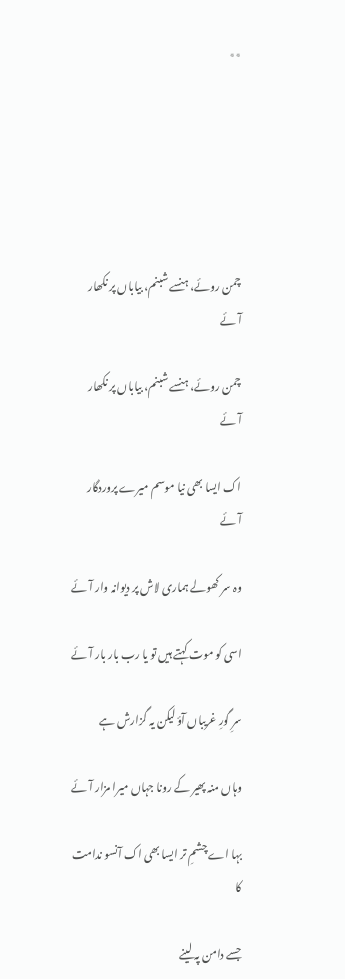٭٭






چمن روئے، ہنسے شبنم، بیاباں پر نکھار آئے

چمن روئے، ہنسے شبنم، بیاباں پر نکھار آئے

اک ایسا بھی نیا موسم میرے پروردگار آئے

وہ سر کھولے ہماری لاش پر دیوانہ وار آئے

اسی کو موت کہتے ہیں تو یا رب بار بار آئے

سرِ گورِ غریباں آؤ لیکن یہ گزارش ہے

وہاں منہ پھیر کے رونا جہاں میرا مزار آئے

بہا اے چشمِ تر ایسا بھی اک آنسو ندامت کا

جسے دامن پہ لینے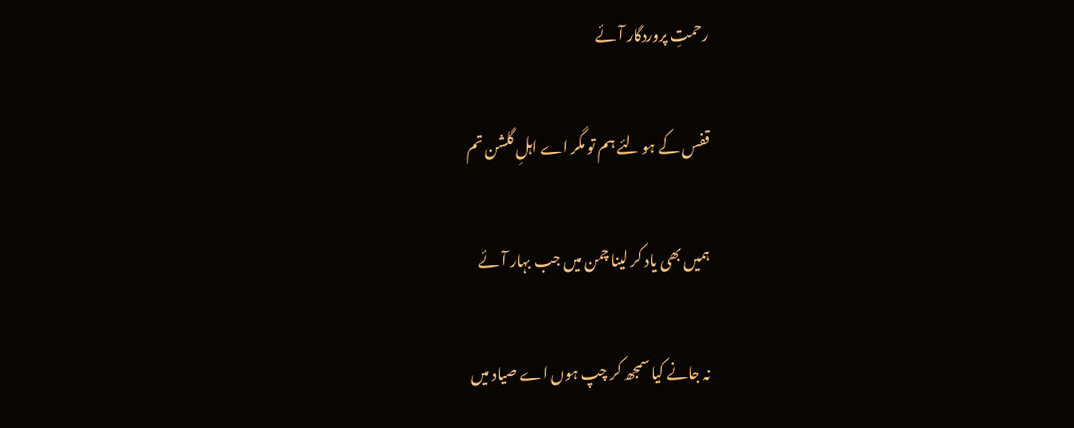رحمتِ پروردگار آئے

قفس کے ہو لئے ہم تو مگر اے اہلِ گلشن تم

ہمیں بھی یاد کر لینا چمن میں جب بہار آئے

نہ جانے کیا سمجھ کر چپ ہوں اے صیاد میں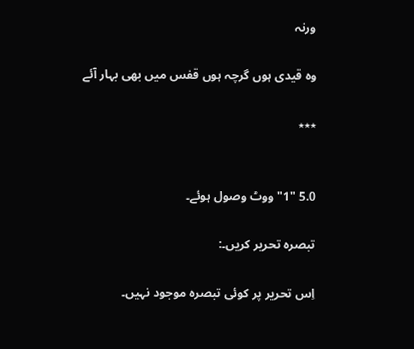ورنہ

وہ قیدی ہوں گرچہ ہوں قفس میں بھی بہار آئے

٭٭٭


5.0 "1"ووٹ وصول ہوئے۔

تبصرہ تحریر کریں۔:

اِس تحریر پر کوئی تبصرہ موجود نہیں۔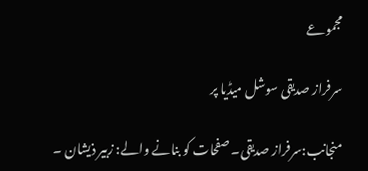مجموعے

سرفراز صدیقی سوشل میڈیا پر

منجانب:سرفراز صدیقی۔ صفحات کو بنانے والے: زبیر ذیشان ۔